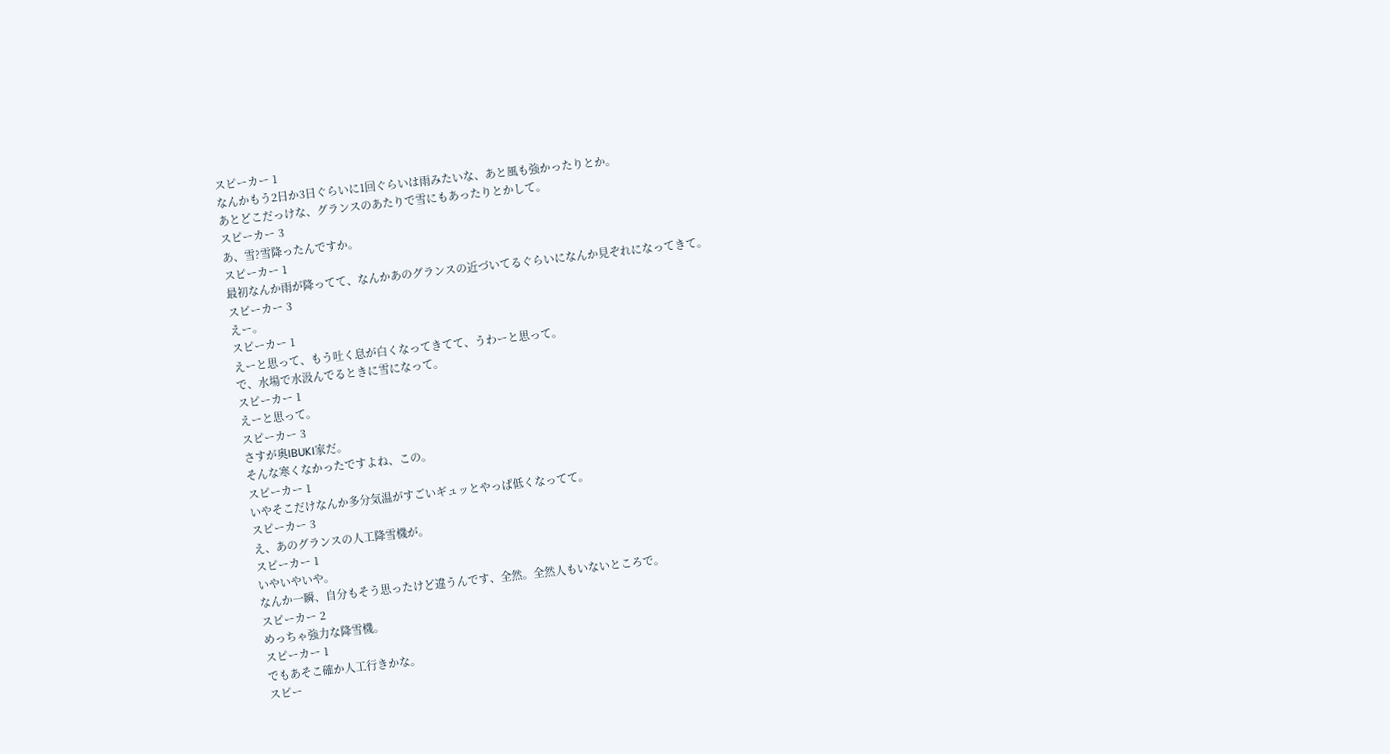スピーカー 1
なんかもう2日か3日ぐらいに1回ぐらいは雨みたいな、あと風も強かったりとか。
あとどこだっけな、グランスのあたりで雪にもあったりとかして。
スピーカー 3
あ、雪?雪降ったんですか。
スピーカー 1
最初なんか雨が降ってて、なんかあのグランスの近づいてるぐらいになんか見ぞれになってきて。
スピーカー 3
えー。
スピーカー 1
えーと思って、もう吐く息が白くなってきてて、うわーと思って。
で、水場で水汲んでるときに雪になって。
スピーカー 1
えーと思って。
スピーカー 3
さすが奥IBUKI家だ。
そんな寒くなかったですよね、この。
スピーカー 1
いやそこだけなんか多分気温がすごいギュッとやっぱ低くなってて。
スピーカー 3
え、あのグランスの人工降雪機が。
スピーカー 1
いやいやいや。
なんか一瞬、自分もそう思ったけど違うんです、全然。全然人もいないところで。
スピーカー 2
めっちゃ強力な降雪機。
スピーカー 1
でもあそこ確か人工行きかな。
スピー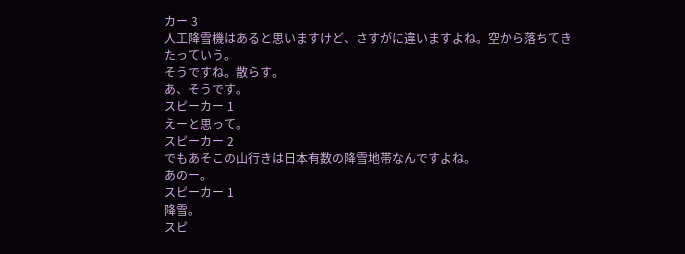カー 3
人工降雪機はあると思いますけど、さすがに違いますよね。空から落ちてきたっていう。
そうですね。散らす。
あ、そうです。
スピーカー 1
えーと思って。
スピーカー 2
でもあそこの山行きは日本有数の降雪地帯なんですよね。
あのー。
スピーカー 1
降雪。
スピ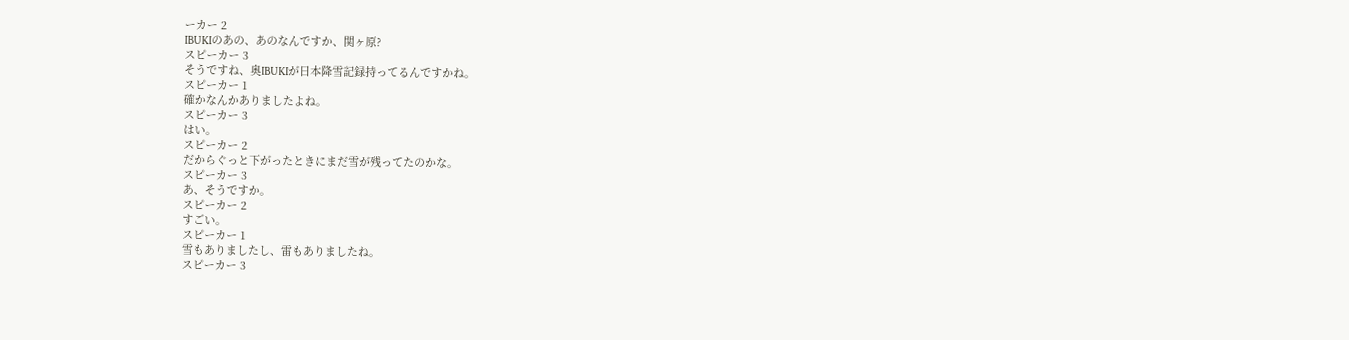ーカー 2
IBUKIのあの、あのなんですか、関ヶ原?
スピーカー 3
そうですね、奥IBUKIが日本降雪記録持ってるんですかね。
スピーカー 1
確かなんかありましたよね。
スピーカー 3
はい。
スピーカー 2
だからぐっと下がったときにまだ雪が残ってたのかな。
スピーカー 3
あ、そうですか。
スピーカー 2
すごい。
スピーカー 1
雪もありましたし、雷もありましたね。
スピーカー 3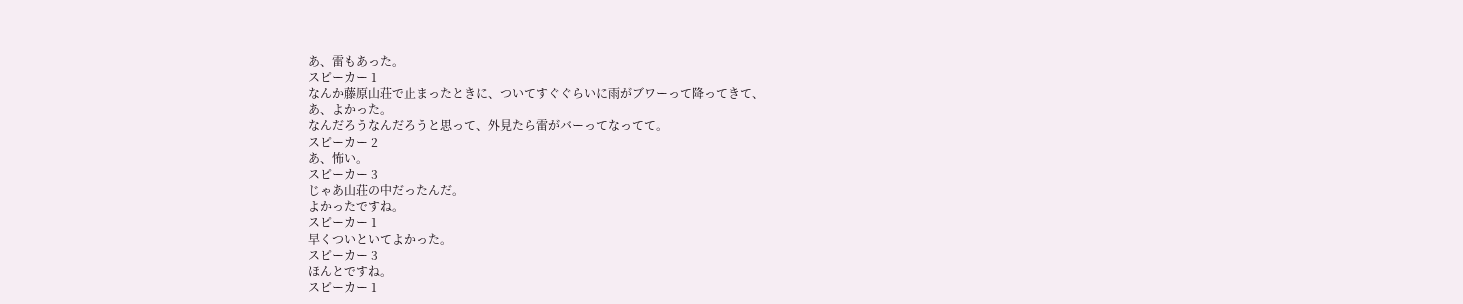あ、雷もあった。
スピーカー 1
なんか藤原山荘で止まったときに、ついてすぐぐらいに雨がブワーって降ってきて、
あ、よかった。
なんだろうなんだろうと思って、外見たら雷がバーってなってて。
スピーカー 2
あ、怖い。
スピーカー 3
じゃあ山荘の中だったんだ。
よかったですね。
スピーカー 1
早くついといてよかった。
スピーカー 3
ほんとですね。
スピーカー 1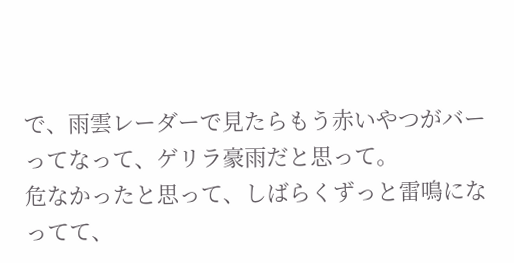で、雨雲レーダーで見たらもう赤いやつがバーってなって、ゲリラ豪雨だと思って。
危なかったと思って、しばらくずっと雷鳴になってて、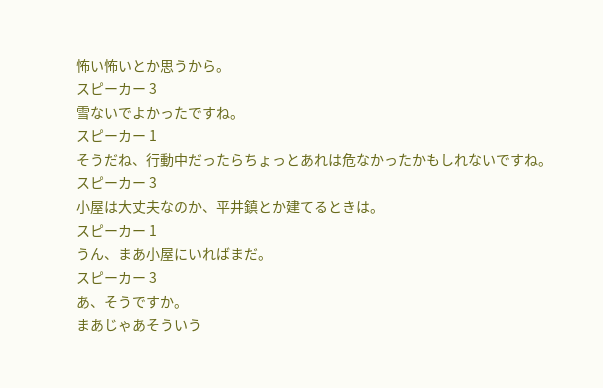怖い怖いとか思うから。
スピーカー 3
雪ないでよかったですね。
スピーカー 1
そうだね、行動中だったらちょっとあれは危なかったかもしれないですね。
スピーカー 3
小屋は大丈夫なのか、平井鎮とか建てるときは。
スピーカー 1
うん、まあ小屋にいればまだ。
スピーカー 3
あ、そうですか。
まあじゃあそういう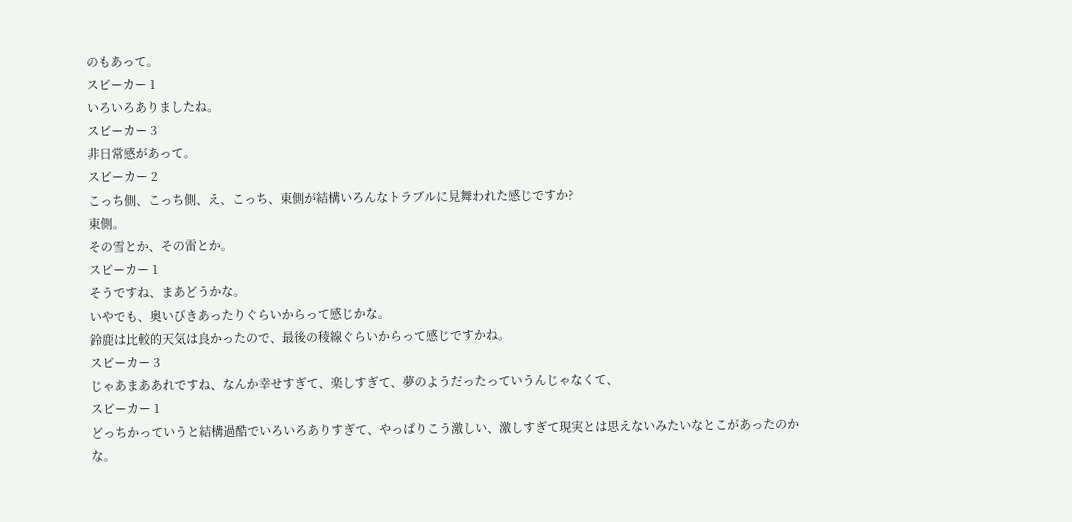のもあって。
スピーカー 1
いろいろありましたね。
スピーカー 3
非日常感があって。
スピーカー 2
こっち側、こっち側、え、こっち、東側が結構いろんなトラブルに見舞われた感じですか?
東側。
その雪とか、その雷とか。
スピーカー 1
そうですね、まあどうかな。
いやでも、奥いびきあったりぐらいからって感じかな。
鈴鹿は比較的天気は良かったので、最後の稜線ぐらいからって感じですかね。
スピーカー 3
じゃあまああれですね、なんか幸せすぎて、楽しすぎて、夢のようだったっていうんじゃなくて、
スピーカー 1
どっちかっていうと結構過酷でいろいろありすぎて、やっぱりこう激しい、激しすぎて現実とは思えないみたいなとこがあったのかな。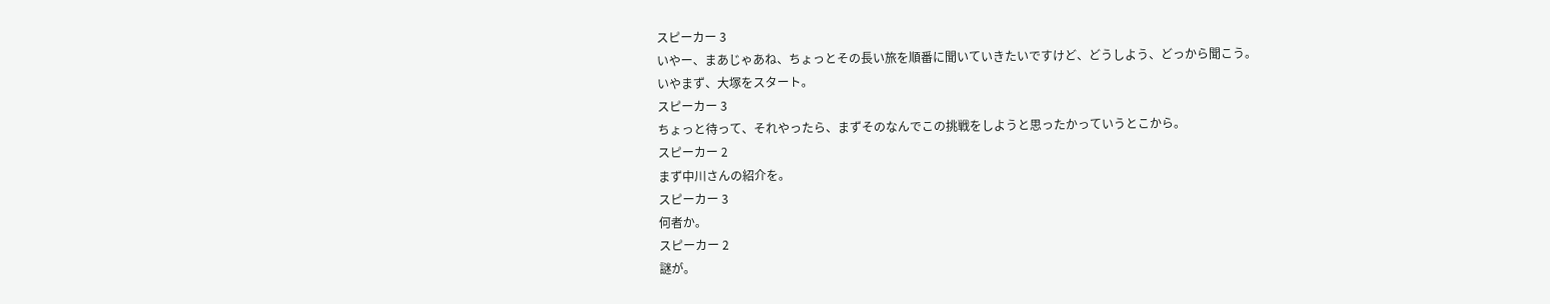スピーカー 3
いやー、まあじゃあね、ちょっとその長い旅を順番に聞いていきたいですけど、どうしよう、どっから聞こう。
いやまず、大塚をスタート。
スピーカー 3
ちょっと待って、それやったら、まずそのなんでこの挑戦をしようと思ったかっていうとこから。
スピーカー 2
まず中川さんの紹介を。
スピーカー 3
何者か。
スピーカー 2
謎が。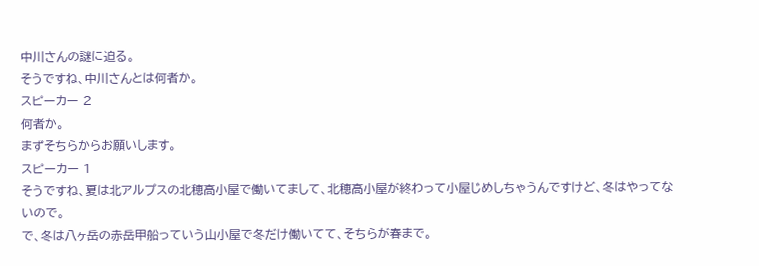中川さんの謎に迫る。
そうですね、中川さんとは何者か。
スピーカー 2
何者か。
まずそちらからお願いします。
スピーカー 1
そうですね、夏は北アルプスの北穂高小屋で働いてまして、北穂高小屋が終わって小屋じめしちゃうんですけど、冬はやってないので。
で、冬は八ヶ岳の赤岳甲船っていう山小屋で冬だけ働いてて、そちらが春まで。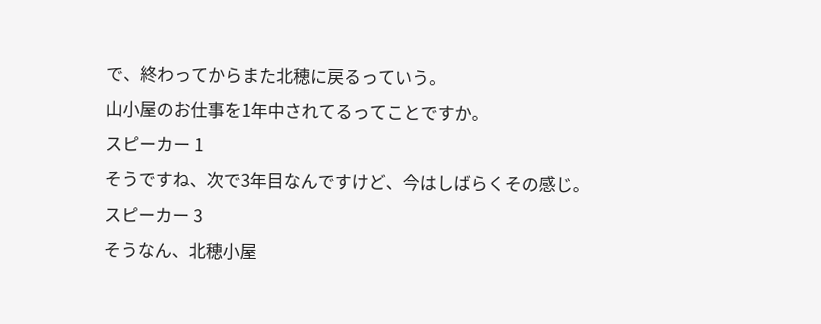で、終わってからまた北穂に戻るっていう。
山小屋のお仕事を1年中されてるってことですか。
スピーカー 1
そうですね、次で3年目なんですけど、今はしばらくその感じ。
スピーカー 3
そうなん、北穂小屋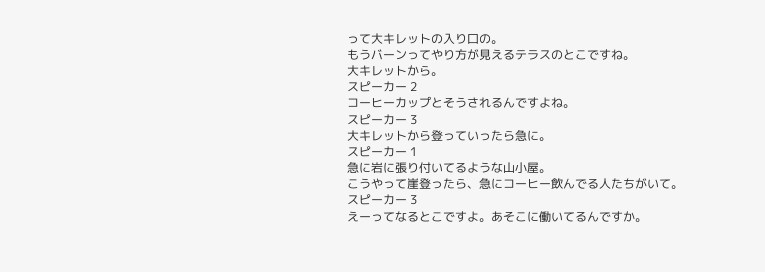って大キレットの入り口の。
もうバーンってやり方が見えるテラスのとこですね。
大キレットから。
スピーカー 2
コーヒーカップとそうされるんですよね。
スピーカー 3
大キレットから登っていったら急に。
スピーカー 1
急に岩に張り付いてるような山小屋。
こうやって崖登ったら、急にコーヒー飲んでる人たちがいて。
スピーカー 3
えーってなるとこですよ。あそこに働いてるんですか。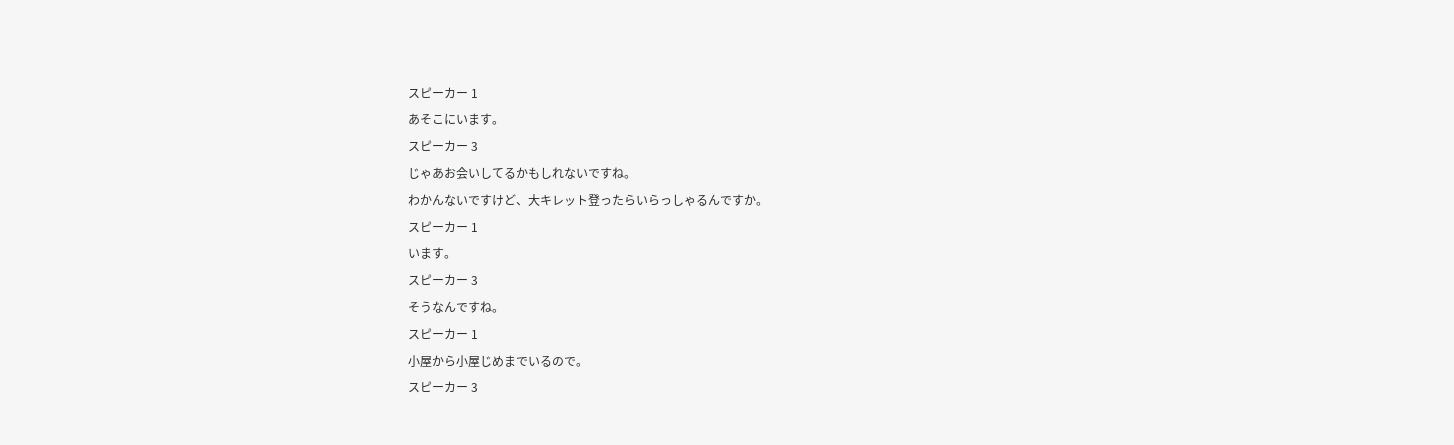スピーカー 1
あそこにいます。
スピーカー 3
じゃあお会いしてるかもしれないですね。
わかんないですけど、大キレット登ったらいらっしゃるんですか。
スピーカー 1
います。
スピーカー 3
そうなんですね。
スピーカー 1
小屋から小屋じめまでいるので。
スピーカー 3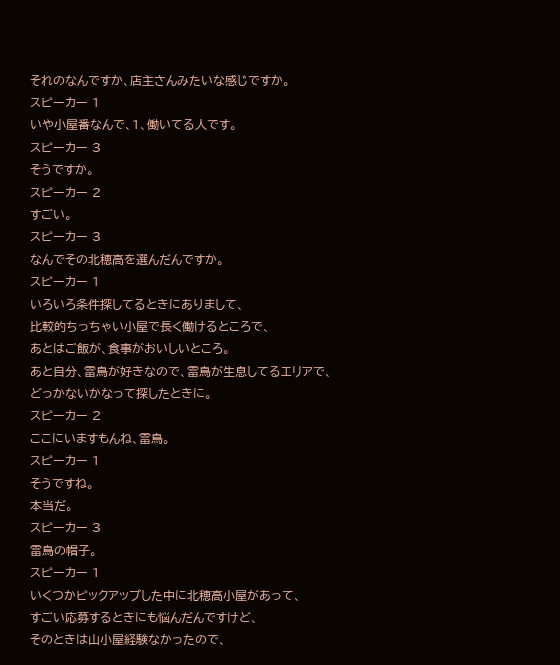それのなんですか、店主さんみたいな感じですか。
スピーカー 1
いや小屋番なんで、1、働いてる人です。
スピーカー 3
そうですか。
スピーカー 2
すごい。
スピーカー 3
なんでその北穂高を選んだんですか。
スピーカー 1
いろいろ条件探してるときにありまして、
比較的ちっちゃい小屋で長く働けるところで、
あとはご飯が、食事がおいしいところ。
あと自分、雷鳥が好きなので、雷鳥が生息してるエリアで、
どっかないかなって探したときに。
スピーカー 2
ここにいますもんね、雷鳥。
スピーカー 1
そうですね。
本当だ。
スピーカー 3
雷鳥の帽子。
スピーカー 1
いくつかピックアップした中に北穂高小屋があって、
すごい応募するときにも悩んだんですけど、
そのときは山小屋経験なかったので、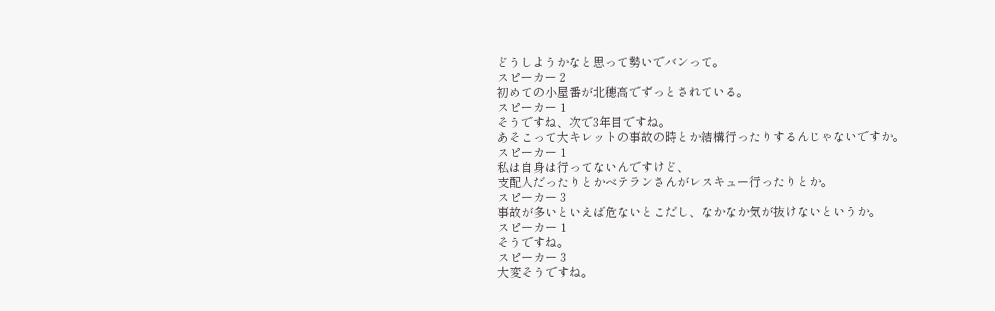どうしようかなと思って勢いでバンって。
スピーカー 2
初めての小屋番が北穂高でずっとされている。
スピーカー 1
そうですね、次で3年目ですね。
あそこって大キレットの事故の時とか結構行ったりするんじゃないですか。
スピーカー 1
私は自身は行ってないんですけど、
支配人だったりとかベテランさんがレスキュー行ったりとか。
スピーカー 3
事故が多いといえば危ないとこだし、なかなか気が抜けないというか。
スピーカー 1
そうですね。
スピーカー 3
大変そうですね。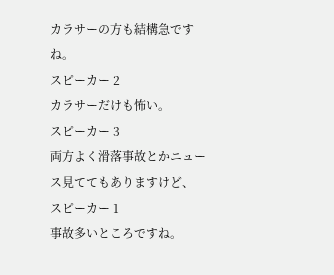カラサーの方も結構急ですね。
スピーカー 2
カラサーだけも怖い。
スピーカー 3
両方よく滑落事故とかニュース見ててもありますけど、
スピーカー 1
事故多いところですね。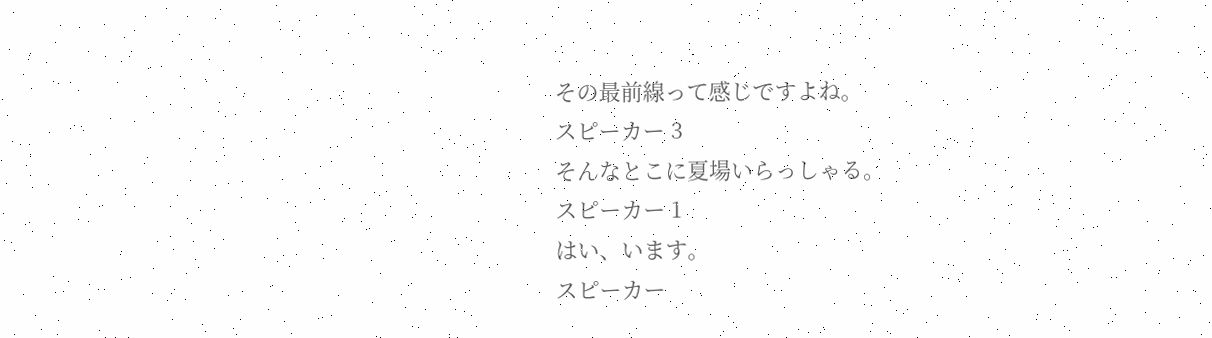その最前線って感じですよね。
スピーカー 3
そんなとこに夏場いらっしゃる。
スピーカー 1
はい、います。
スピーカー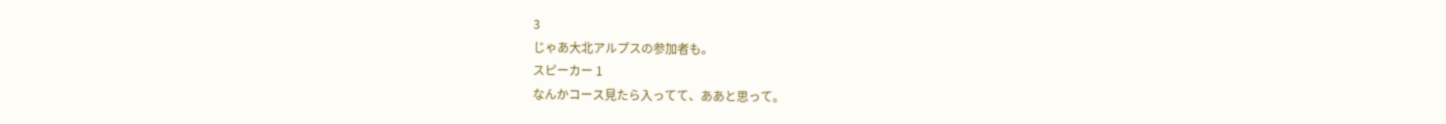3
じゃあ大北アルプスの参加者も。
スピーカー 1
なんかコース見たら入ってて、ああと思って。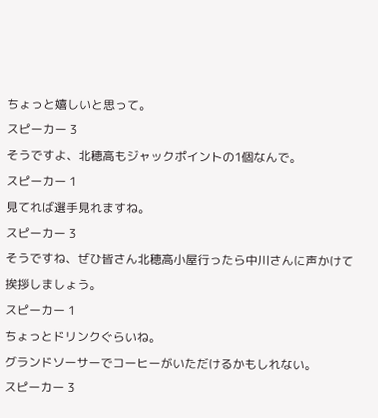ちょっと嬉しいと思って。
スピーカー 3
そうですよ、北穂高もジャックポイントの1個なんで。
スピーカー 1
見てれば選手見れますね。
スピーカー 3
そうですね、ぜひ皆さん北穂高小屋行ったら中川さんに声かけて挨拶しましょう。
スピーカー 1
ちょっとドリンクぐらいね。
グランドソーサーでコーヒーがいただけるかもしれない。
スピーカー 3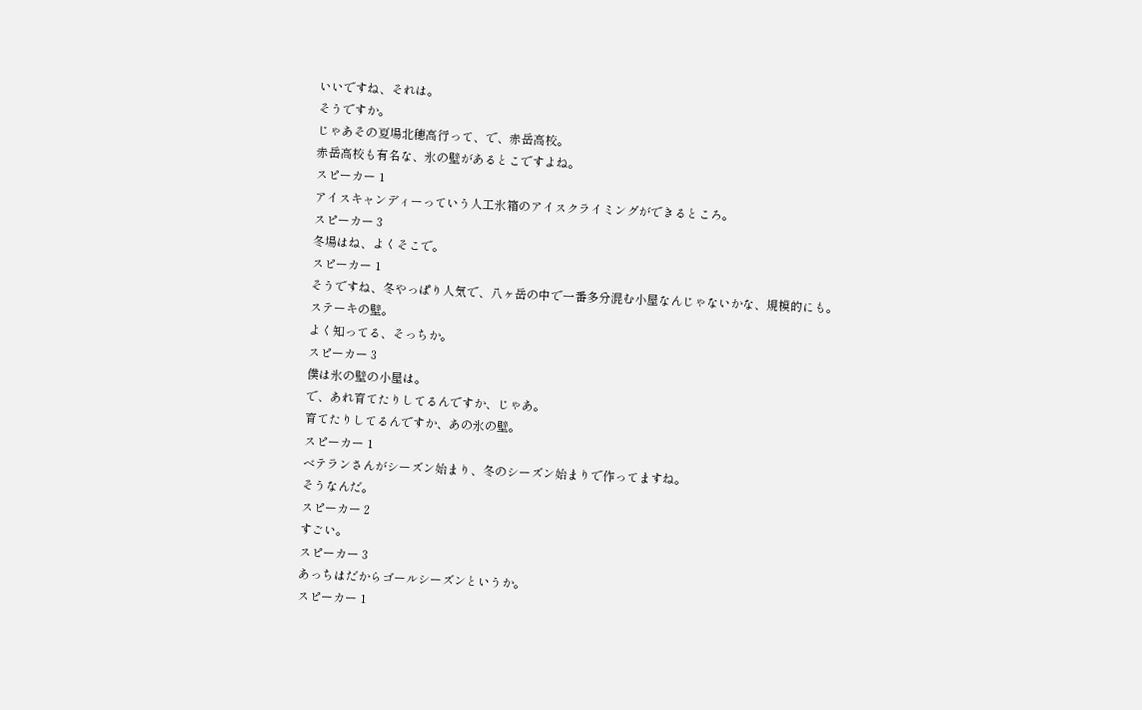いいですね、それは。
そうですか。
じゃあその夏場北穂高行って、で、赤岳高校。
赤岳高校も有名な、氷の壁があるとこですよね。
スピーカー 1
アイスキャンディーっていう人工氷箱のアイスクライミングができるところ。
スピーカー 3
冬場はね、よくそこで。
スピーカー 1
そうですね、冬やっぱり人気で、八ヶ岳の中で一番多分混む小屋なんじゃないかな、規模的にも。
ステーキの壁。
よく知ってる、そっちか。
スピーカー 3
僕は氷の壁の小屋は。
で、あれ育てたりしてるんですか、じゃあ。
育てたりしてるんですか、あの氷の壁。
スピーカー 1
ベテランさんがシーズン始まり、冬のシーズン始まりで作ってますね。
そうなんだ。
スピーカー 2
すごい。
スピーカー 3
あっちはだからゴールシーズンというか。
スピーカー 1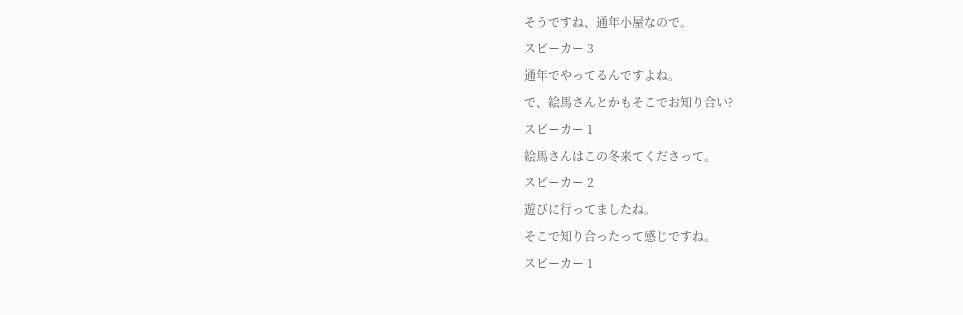そうですね、通年小屋なので。
スピーカー 3
通年でやってるんですよね。
で、絵馬さんとかもそこでお知り合い?
スピーカー 1
絵馬さんはこの冬来てくださって。
スピーカー 2
遊びに行ってましたね。
そこで知り合ったって感じですね。
スピーカー 1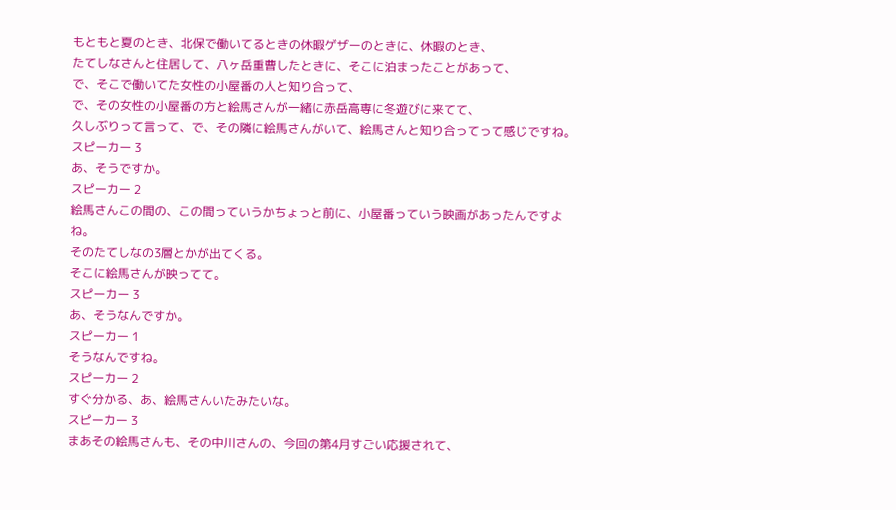もともと夏のとき、北保で働いてるときの休暇ゲザーのときに、休暇のとき、
たてしなさんと住居して、八ヶ岳重曹したときに、そこに泊まったことがあって、
で、そこで働いてた女性の小屋番の人と知り合って、
で、その女性の小屋番の方と絵馬さんが一緒に赤岳高専に冬遊びに来てて、
久しぶりって言って、で、その隣に絵馬さんがいて、絵馬さんと知り合ってって感じですね。
スピーカー 3
あ、そうですか。
スピーカー 2
絵馬さんこの間の、この間っていうかちょっと前に、小屋番っていう映画があったんですよね。
そのたてしなの3層とかが出てくる。
そこに絵馬さんが映ってて。
スピーカー 3
あ、そうなんですか。
スピーカー 1
そうなんですね。
スピーカー 2
すぐ分かる、あ、絵馬さんいたみたいな。
スピーカー 3
まあその絵馬さんも、その中川さんの、今回の第4月すごい応援されて、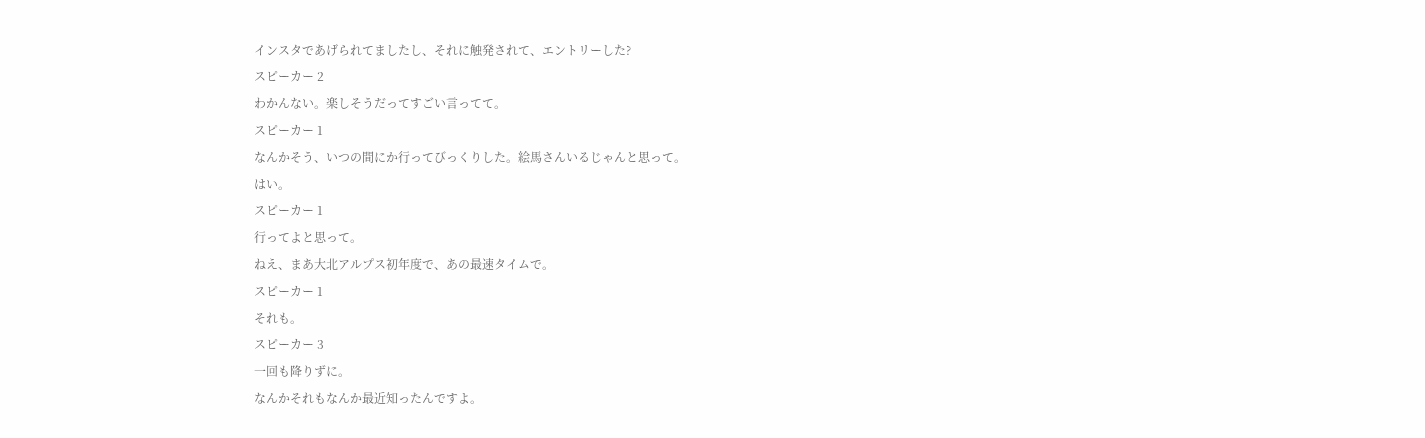インスタであげられてましたし、それに触発されて、エントリーした?
スピーカー 2
わかんない。楽しそうだってすごい言ってて。
スピーカー 1
なんかそう、いつの間にか行ってびっくりした。絵馬さんいるじゃんと思って。
はい。
スピーカー 1
行ってよと思って。
ねえ、まあ大北アルプス初年度で、あの最速タイムで。
スピーカー 1
それも。
スピーカー 3
一回も降りずに。
なんかそれもなんか最近知ったんですよ。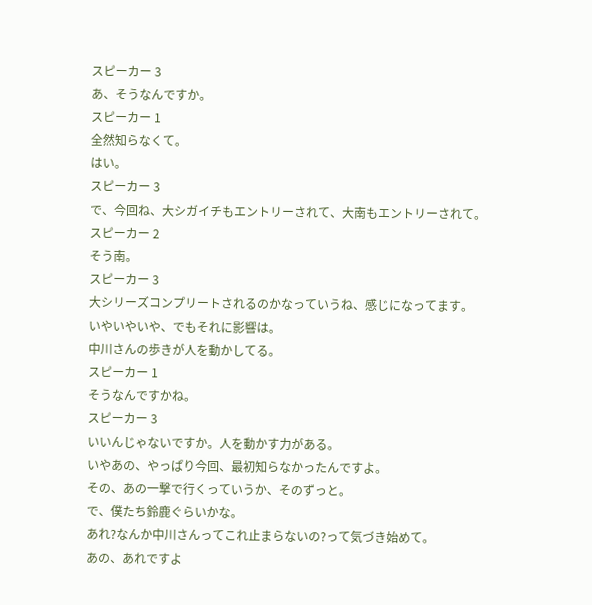スピーカー 3
あ、そうなんですか。
スピーカー 1
全然知らなくて。
はい。
スピーカー 3
で、今回ね、大シガイチもエントリーされて、大南もエントリーされて。
スピーカー 2
そう南。
スピーカー 3
大シリーズコンプリートされるのかなっていうね、感じになってます。
いやいやいや、でもそれに影響は。
中川さんの歩きが人を動かしてる。
スピーカー 1
そうなんですかね。
スピーカー 3
いいんじゃないですか。人を動かす力がある。
いやあの、やっぱり今回、最初知らなかったんですよ。
その、あの一撃で行くっていうか、そのずっと。
で、僕たち鈴鹿ぐらいかな。
あれ?なんか中川さんってこれ止まらないの?って気づき始めて。
あの、あれですよ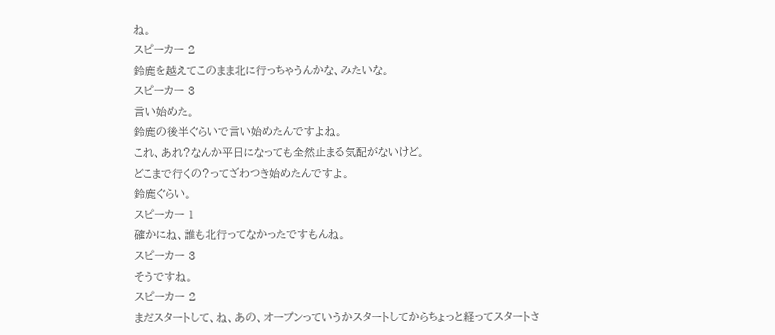ね。
スピーカー 2
鈴鹿を越えてこのまま北に行っちゃうんかな、みたいな。
スピーカー 3
言い始めた。
鈴鹿の後半ぐらいで言い始めたんですよね。
これ、あれ?なんか平日になっても全然止まる気配がないけど。
どこまで行くの?ってざわつき始めたんですよ。
鈴鹿ぐらい。
スピーカー 1
確かにね、誰も北行ってなかったですもんね。
スピーカー 3
そうですね。
スピーカー 2
まだスタートして、ね、あの、オープンっていうかスタートしてからちょっと経ってスタートさ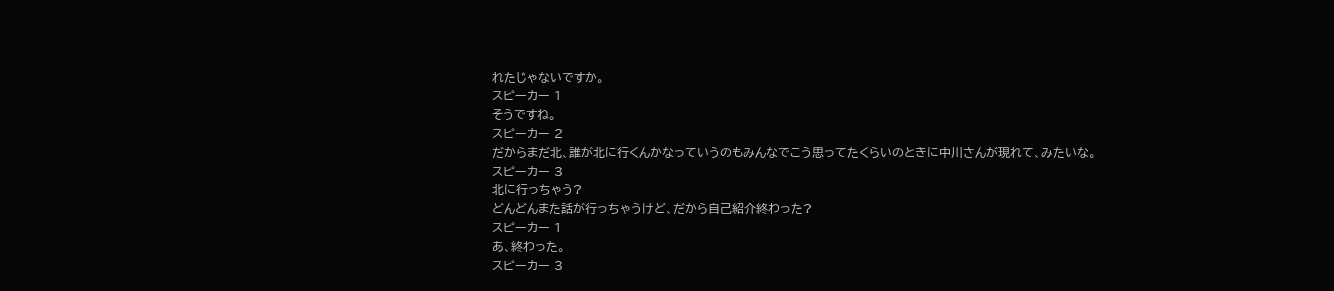れたじゃないですか。
スピーカー 1
そうですね。
スピーカー 2
だからまだ北、誰が北に行くんかなっていうのもみんなでこう思ってたくらいのときに中川さんが現れて、みたいな。
スピーカー 3
北に行っちゃう?
どんどんまた話が行っちゃうけど、だから自己紹介終わった?
スピーカー 1
あ、終わった。
スピーカー 3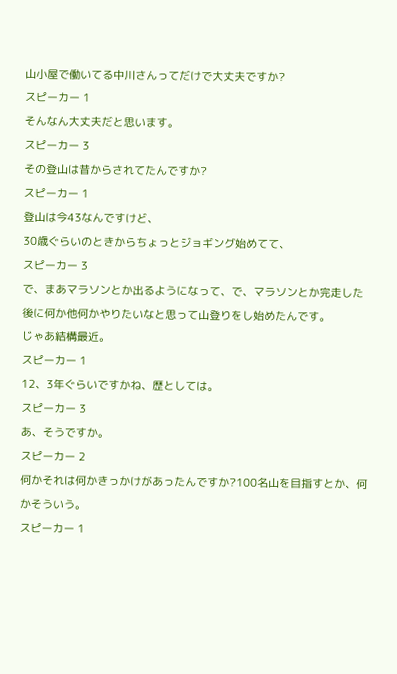山小屋で働いてる中川さんってだけで大丈夫ですか?
スピーカー 1
そんなん大丈夫だと思います。
スピーカー 3
その登山は昔からされてたんですか?
スピーカー 1
登山は今43なんですけど、
30歳ぐらいのときからちょっとジョギング始めてて、
スピーカー 3
で、まあマラソンとか出るようになって、で、マラソンとか完走した後に何か他何かやりたいなと思って山登りをし始めたんです。
じゃあ結構最近。
スピーカー 1
12、3年ぐらいですかね、歴としては。
スピーカー 3
あ、そうですか。
スピーカー 2
何かそれは何かきっかけがあったんですか?100名山を目指すとか、何かそういう。
スピーカー 1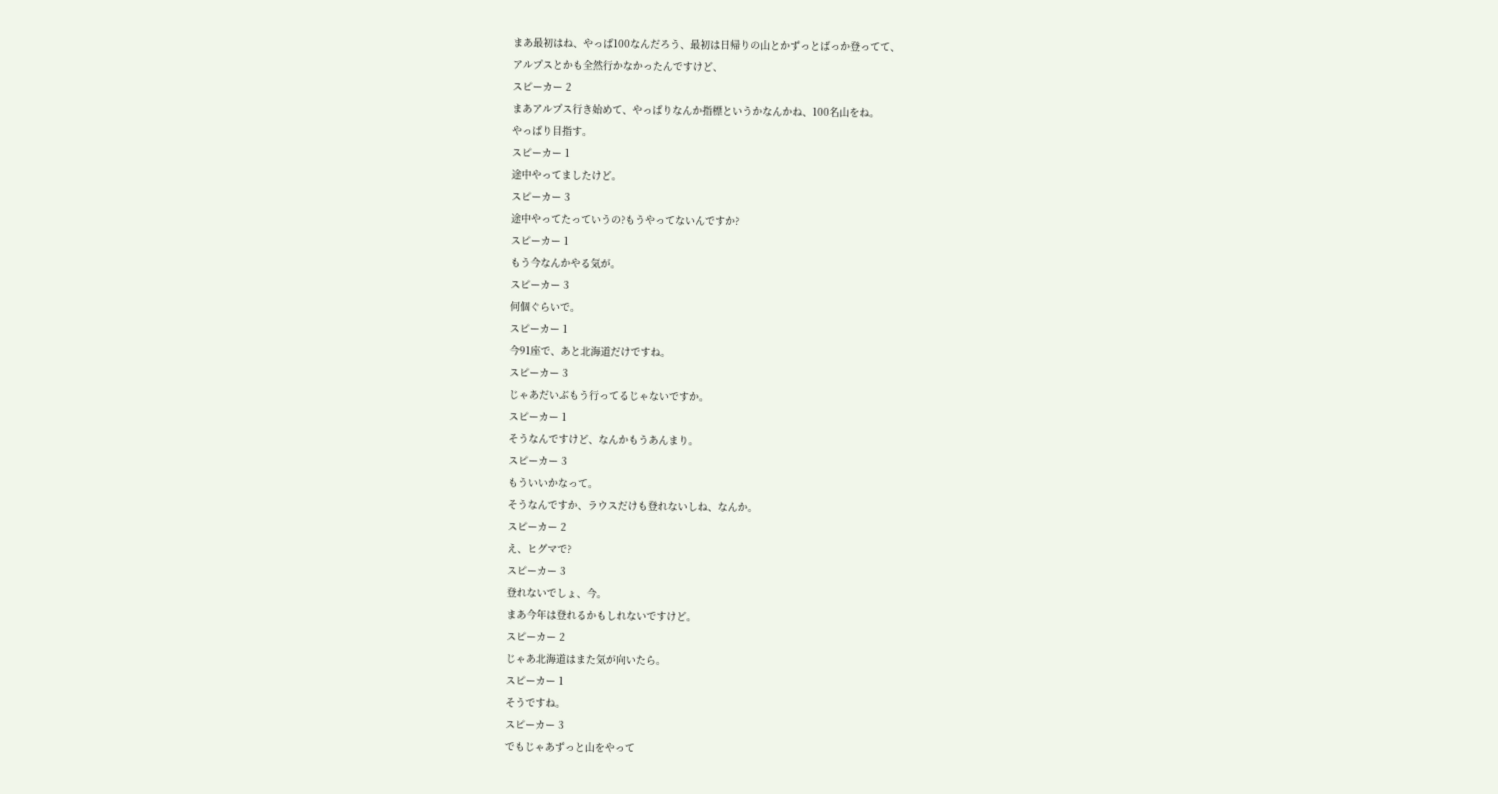まあ最初はね、やっぱ100なんだろう、最初は日帰りの山とかずっとばっか登ってて、
アルプスとかも全然行かなかったんですけど、
スピーカー 2
まあアルプス行き始めて、やっぱりなんか指標というかなんかね、100名山をね。
やっぱり目指す。
スピーカー 1
途中やってましたけど。
スピーカー 3
途中やってたっていうの?もうやってないんですか?
スピーカー 1
もう今なんかやる気が。
スピーカー 3
何個ぐらいで。
スピーカー 1
今91座で、あと北海道だけですね。
スピーカー 3
じゃあだいぶもう行ってるじゃないですか。
スピーカー 1
そうなんですけど、なんかもうあんまり。
スピーカー 3
もういいかなって。
そうなんですか、ラウスだけも登れないしね、なんか。
スピーカー 2
え、ヒグマで?
スピーカー 3
登れないでしょ、今。
まあ今年は登れるかもしれないですけど。
スピーカー 2
じゃあ北海道はまた気が向いたら。
スピーカー 1
そうですね。
スピーカー 3
でもじゃあずっと山をやって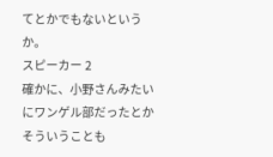てとかでもないというか。
スピーカー 2
確かに、小野さんみたいにワンゲル部だったとかそういうことも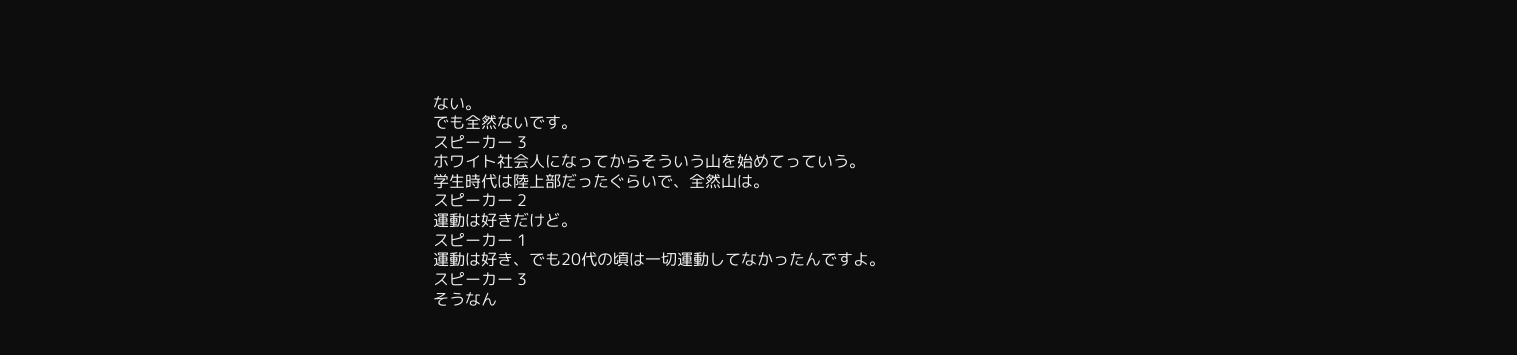ない。
でも全然ないです。
スピーカー 3
ホワイト社会人になってからそういう山を始めてっていう。
学生時代は陸上部だったぐらいで、全然山は。
スピーカー 2
運動は好きだけど。
スピーカー 1
運動は好き、でも20代の頃は一切運動してなかったんですよ。
スピーカー 3
そうなん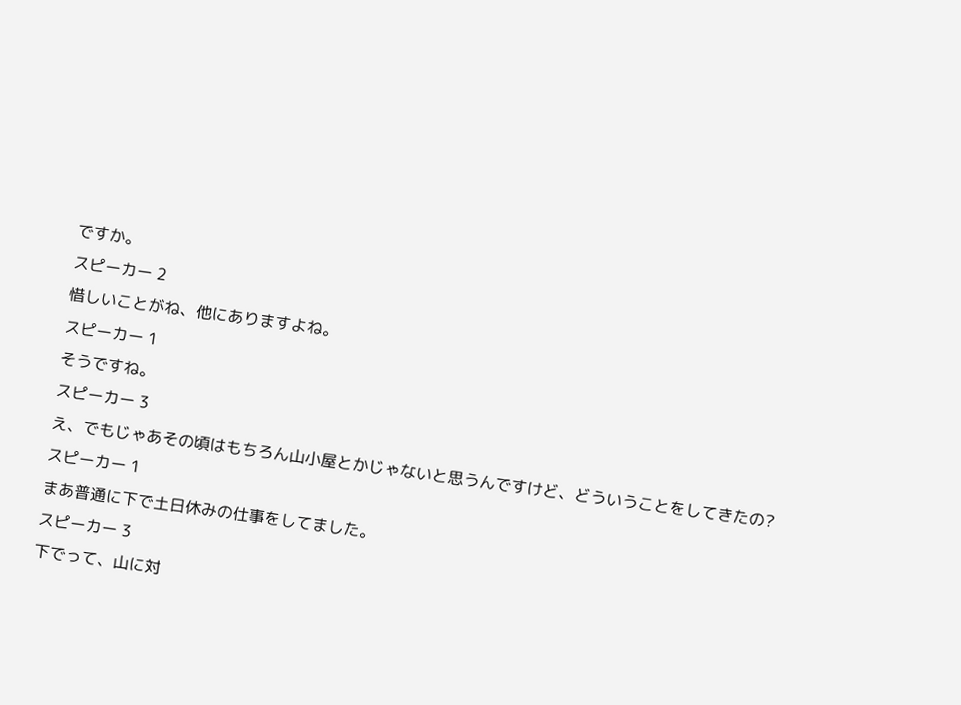ですか。
スピーカー 2
惜しいことがね、他にありますよね。
スピーカー 1
そうですね。
スピーカー 3
え、でもじゃあその頃はもちろん山小屋とかじゃないと思うんですけど、どういうことをしてきたの?
スピーカー 1
まあ普通に下で土日休みの仕事をしてました。
スピーカー 3
下でって、山に対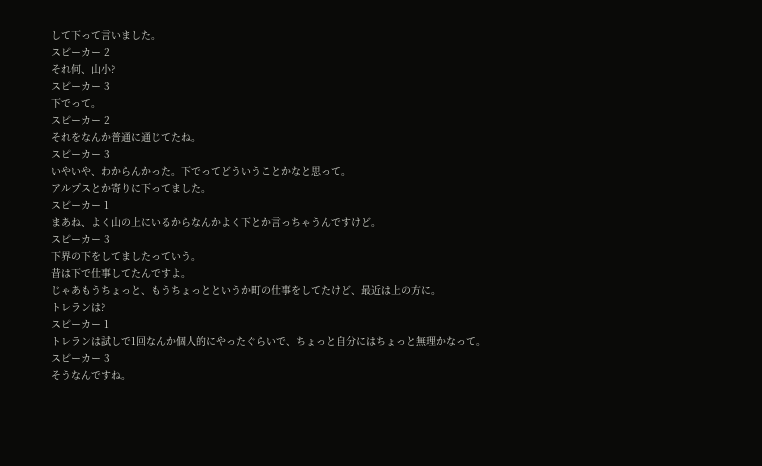して下って言いました。
スピーカー 2
それ何、山小?
スピーカー 3
下でって。
スピーカー 2
それをなんか普通に通じてたね。
スピーカー 3
いやいや、わからんかった。下でってどういうことかなと思って。
アルプスとか寄りに下ってました。
スピーカー 1
まあね、よく山の上にいるからなんかよく下とか言っちゃうんですけど。
スピーカー 3
下界の下をしてましたっていう。
昔は下で仕事してたんですよ。
じゃあもうちょっと、もうちょっとというか町の仕事をしてたけど、最近は上の方に。
トレランは?
スピーカー 1
トレランは試しで1回なんか個人的にやったぐらいで、ちょっと自分にはちょっと無理かなって。
スピーカー 3
そうなんですね。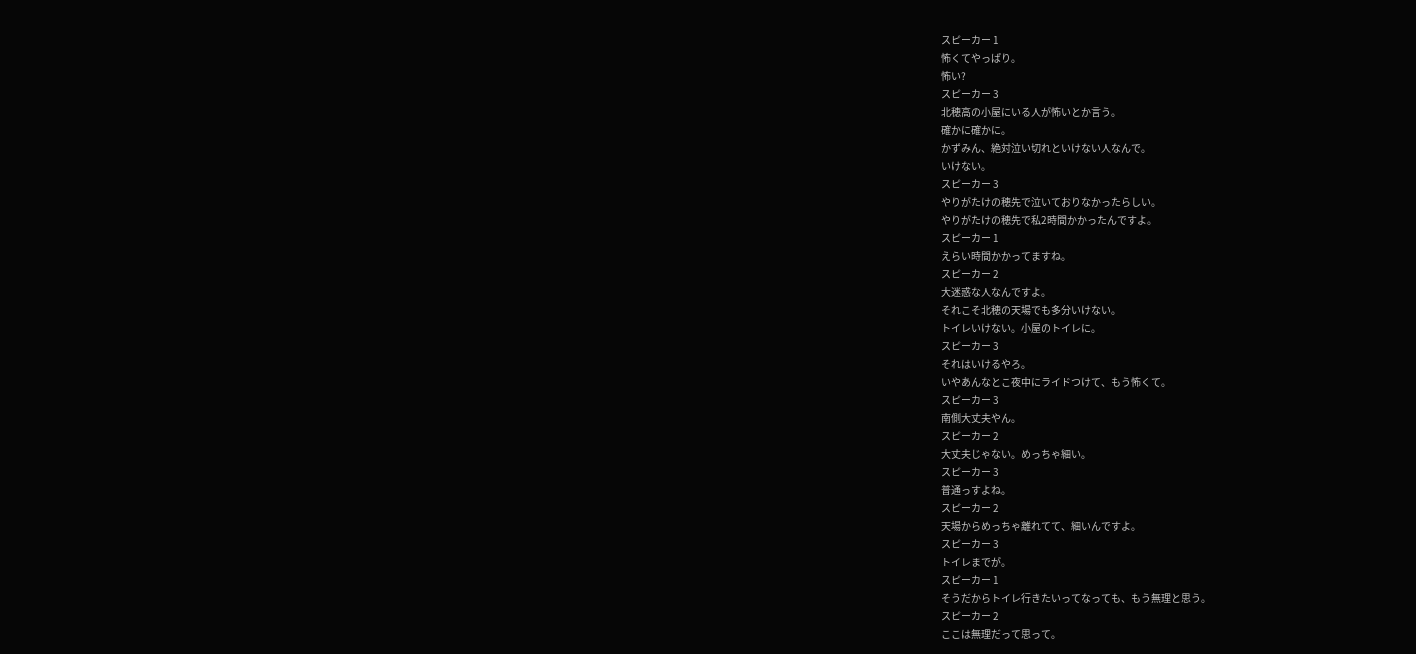スピーカー 1
怖くてやっぱり。
怖い?
スピーカー 3
北穂高の小屋にいる人が怖いとか言う。
確かに確かに。
かずみん、絶対泣い切れといけない人なんで。
いけない。
スピーカー 3
やりがたけの穂先で泣いておりなかったらしい。
やりがたけの穂先で私2時間かかったんですよ。
スピーカー 1
えらい時間かかってますね。
スピーカー 2
大迷惑な人なんですよ。
それこそ北穂の天場でも多分いけない。
トイレいけない。小屋のトイレに。
スピーカー 3
それはいけるやろ。
いやあんなとこ夜中にライドつけて、もう怖くて。
スピーカー 3
南側大丈夫やん。
スピーカー 2
大丈夫じゃない。めっちゃ細い。
スピーカー 3
普通っすよね。
スピーカー 2
天場からめっちゃ離れてて、細いんですよ。
スピーカー 3
トイレまでが。
スピーカー 1
そうだからトイレ行きたいってなっても、もう無理と思う。
スピーカー 2
ここは無理だって思って。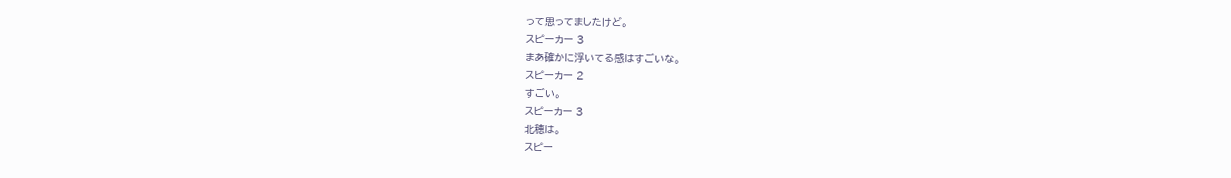って思ってましたけど。
スピーカー 3
まあ確かに浮いてる感はすごいな。
スピーカー 2
すごい。
スピーカー 3
北穂は。
スピー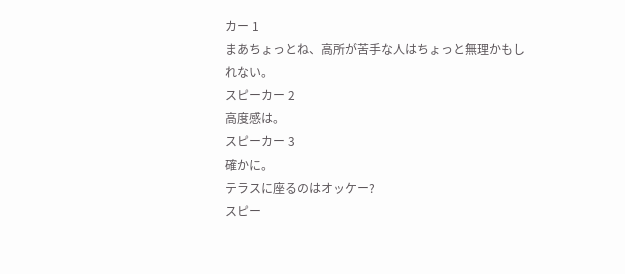カー 1
まあちょっとね、高所が苦手な人はちょっと無理かもしれない。
スピーカー 2
高度感は。
スピーカー 3
確かに。
テラスに座るのはオッケー?
スピー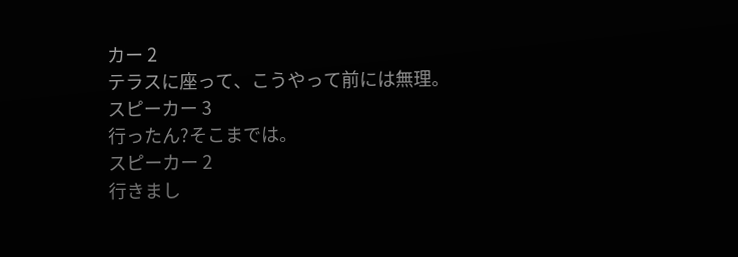カー 2
テラスに座って、こうやって前には無理。
スピーカー 3
行ったん?そこまでは。
スピーカー 2
行きまし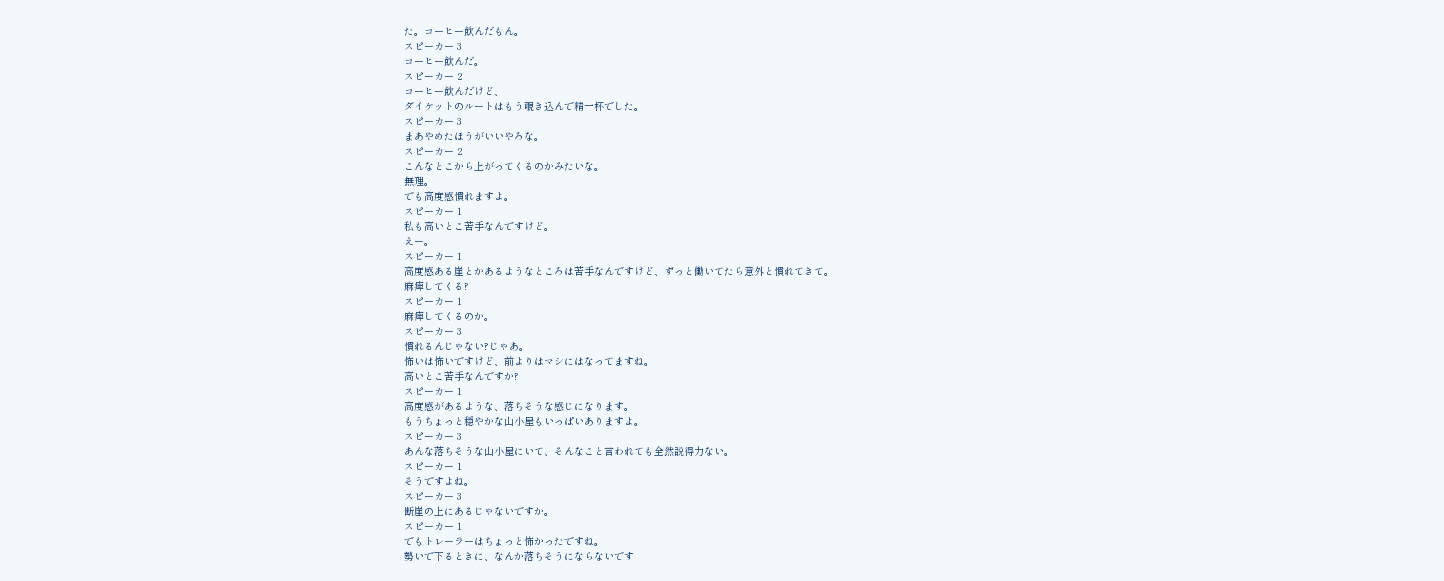た。コーヒー飲んだもん。
スピーカー 3
コーヒー飲んだ。
スピーカー 2
コーヒー飲んだけど、
ダイケットのルートはもう覗き込んで精一杯でした。
スピーカー 3
まあやめたほうがいいやろな。
スピーカー 2
こんなとこから上がってくるのかみたいな。
無理。
でも高度感慣れますよ。
スピーカー 1
私も高いとこ苦手なんですけど。
えー。
スピーカー 1
高度感ある崖とかあるようなところは苦手なんですけど、ずっと働いてたら意外と慣れてきて。
麻痺してくる?
スピーカー 1
麻痺してくるのか。
スピーカー 3
慣れるんじゃない?じゃあ。
怖いは怖いですけど、前よりはマシにはなってますね。
高いとこ苦手なんですか?
スピーカー 1
高度感があるような、落ちそうな感じになります。
もうちょっと穏やかな山小屋もいっぱいありますよ。
スピーカー 3
あんな落ちそうな山小屋にいて、そんなこと言われても全然説得力ない。
スピーカー 1
そうですよね。
スピーカー 3
断崖の上にあるじゃないですか。
スピーカー 1
でもトレーラーはちょっと怖かったですね。
勢いで下るときに、なんか落ちそうにならないです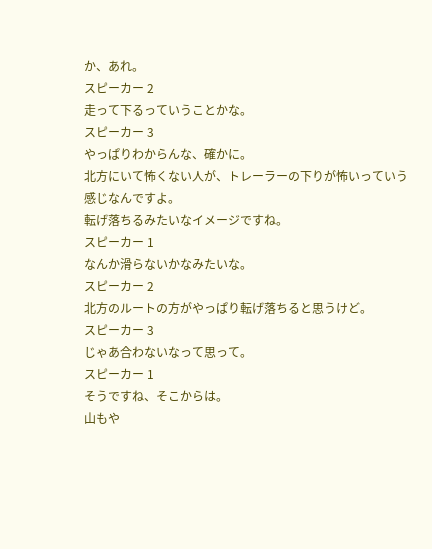か、あれ。
スピーカー 2
走って下るっていうことかな。
スピーカー 3
やっぱりわからんな、確かに。
北方にいて怖くない人が、トレーラーの下りが怖いっていう感じなんですよ。
転げ落ちるみたいなイメージですね。
スピーカー 1
なんか滑らないかなみたいな。
スピーカー 2
北方のルートの方がやっぱり転げ落ちると思うけど。
スピーカー 3
じゃあ合わないなって思って。
スピーカー 1
そうですね、そこからは。
山もや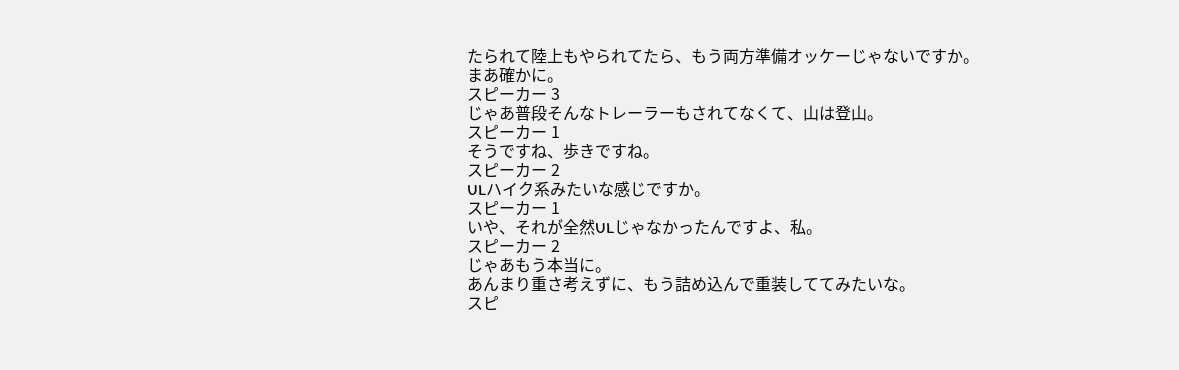たられて陸上もやられてたら、もう両方準備オッケーじゃないですか。
まあ確かに。
スピーカー 3
じゃあ普段そんなトレーラーもされてなくて、山は登山。
スピーカー 1
そうですね、歩きですね。
スピーカー 2
ULハイク系みたいな感じですか。
スピーカー 1
いや、それが全然ULじゃなかったんですよ、私。
スピーカー 2
じゃあもう本当に。
あんまり重さ考えずに、もう詰め込んで重装しててみたいな。
スピ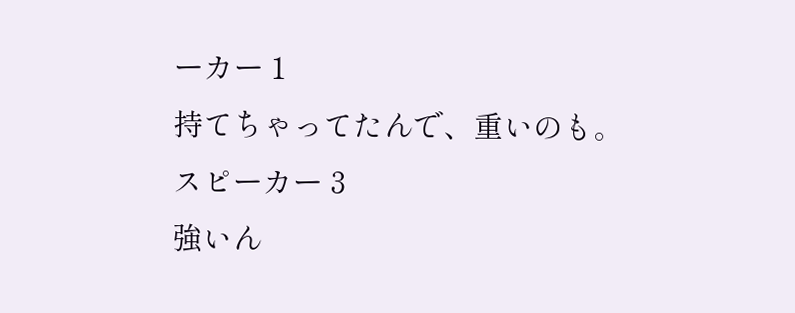ーカー 1
持てちゃってたんで、重いのも。
スピーカー 3
強いん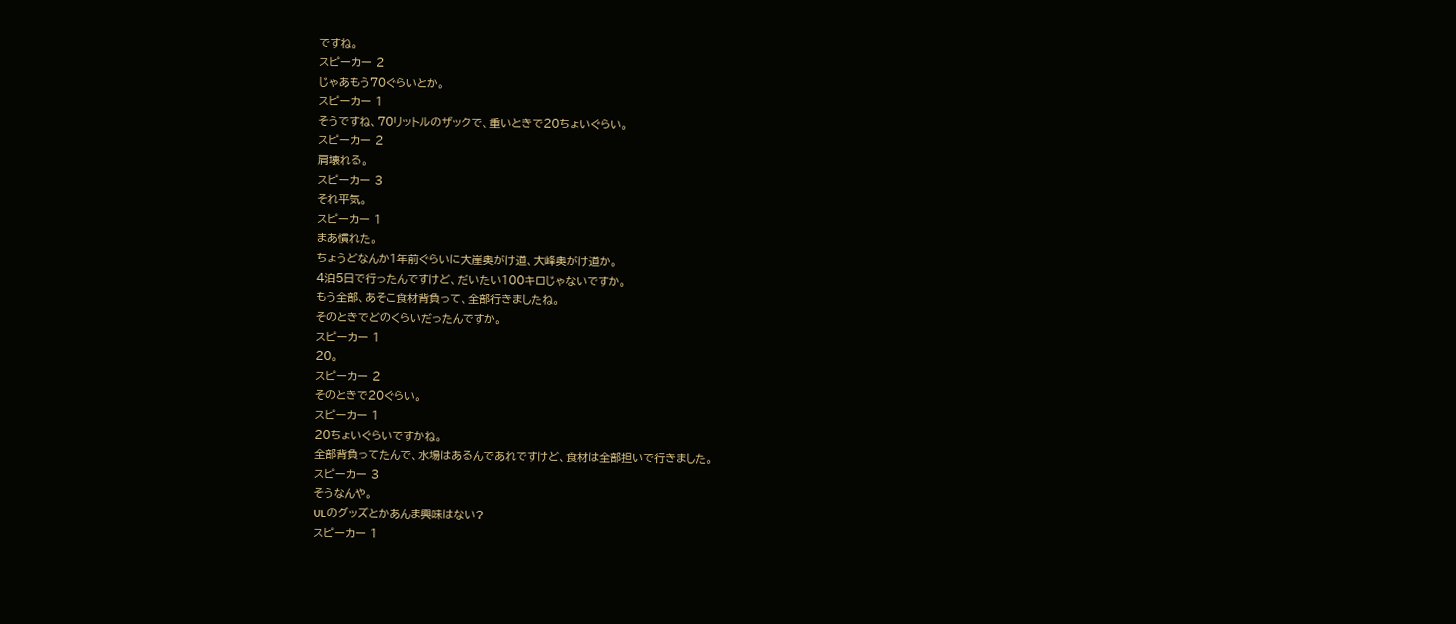ですね。
スピーカー 2
じゃあもう70ぐらいとか。
スピーカー 1
そうですね、70リットルのザックで、重いときで20ちょいぐらい。
スピーカー 2
肩壊れる。
スピーカー 3
それ平気。
スピーカー 1
まあ慣れた。
ちょうどなんか1年前ぐらいに大崖奥がけ道、大峰奥がけ道か。
4泊5日で行ったんですけど、だいたい100キロじゃないですか。
もう全部、あそこ食材背負って、全部行きましたね。
そのときでどのくらいだったんですか。
スピーカー 1
20。
スピーカー 2
そのときで20ぐらい。
スピーカー 1
20ちょいぐらいですかね。
全部背負ってたんで、水場はあるんであれですけど、食材は全部担いで行きました。
スピーカー 3
そうなんや。
ULのグッズとかあんま興味はない?
スピーカー 1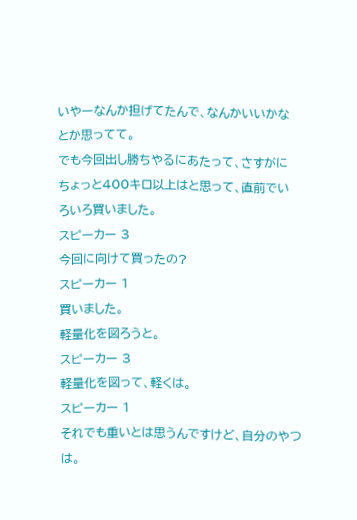いやーなんか担げてたんで、なんかいいかなとか思ってて。
でも今回出し勝ちやるにあたって、さすがにちょっと400キロ以上はと思って、直前でいろいろ買いました。
スピーカー 3
今回に向けて買ったの?
スピーカー 1
買いました。
軽量化を図ろうと。
スピーカー 3
軽量化を図って、軽くは。
スピーカー 1
それでも重いとは思うんですけど、自分のやつは。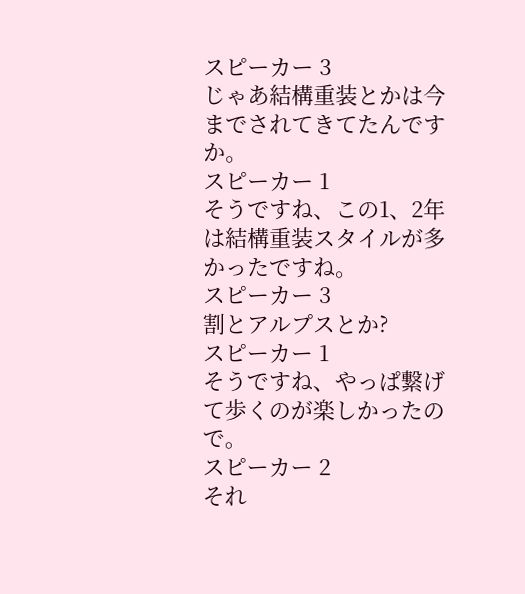スピーカー 3
じゃあ結構重装とかは今までされてきてたんですか。
スピーカー 1
そうですね、この1、2年は結構重装スタイルが多かったですね。
スピーカー 3
割とアルプスとか?
スピーカー 1
そうですね、やっぱ繋げて歩くのが楽しかったので。
スピーカー 2
それ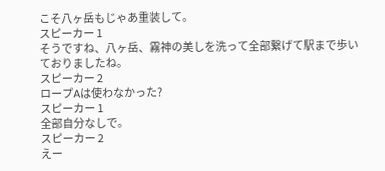こそ八ヶ岳もじゃあ重装して。
スピーカー 1
そうですね、八ヶ岳、霧神の美しを洗って全部繋げて駅まで歩いておりましたね。
スピーカー 2
ロープAは使わなかった?
スピーカー 1
全部自分なしで。
スピーカー 2
えー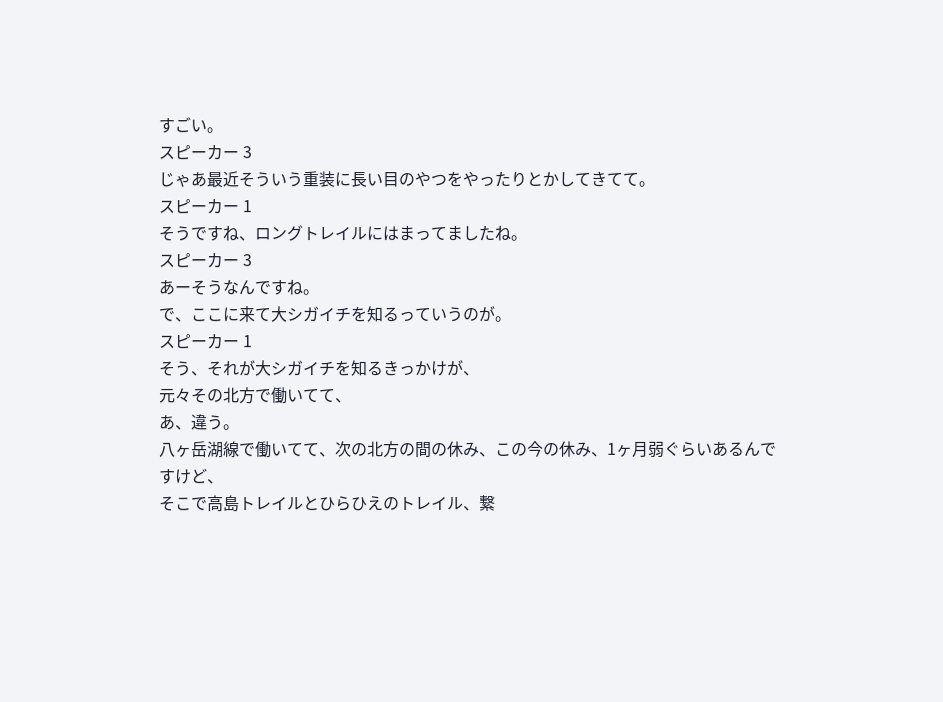すごい。
スピーカー 3
じゃあ最近そういう重装に長い目のやつをやったりとかしてきてて。
スピーカー 1
そうですね、ロングトレイルにはまってましたね。
スピーカー 3
あーそうなんですね。
で、ここに来て大シガイチを知るっていうのが。
スピーカー 1
そう、それが大シガイチを知るきっかけが、
元々その北方で働いてて、
あ、違う。
八ヶ岳湖線で働いてて、次の北方の間の休み、この今の休み、1ヶ月弱ぐらいあるんですけど、
そこで高島トレイルとひらひえのトレイル、繋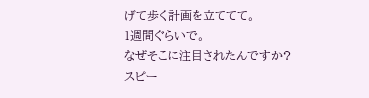げて歩く計画を立ててて。
1週間ぐらいで。
なぜそこに注目されたんですか?
スピー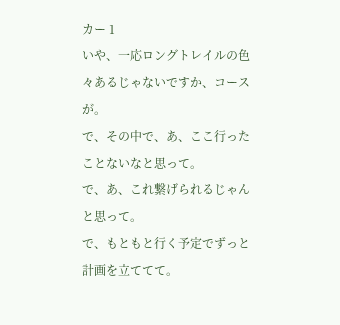カー 1
いや、一応ロングトレイルの色々あるじゃないですか、コースが。
で、その中で、あ、ここ行ったことないなと思って。
で、あ、これ繋げられるじゃんと思って。
で、もともと行く予定でずっと計画を立ててて。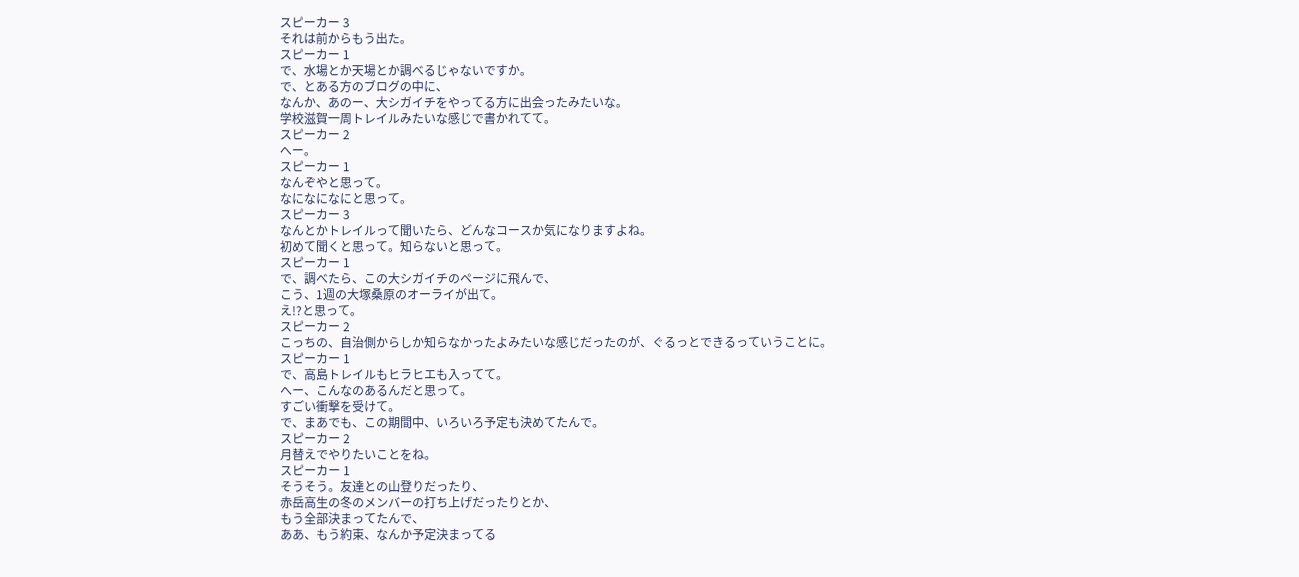スピーカー 3
それは前からもう出た。
スピーカー 1
で、水場とか天場とか調べるじゃないですか。
で、とある方のブログの中に、
なんか、あのー、大シガイチをやってる方に出会ったみたいな。
学校滋賀一周トレイルみたいな感じで書かれてて。
スピーカー 2
へー。
スピーカー 1
なんぞやと思って。
なになになにと思って。
スピーカー 3
なんとかトレイルって聞いたら、どんなコースか気になりますよね。
初めて聞くと思って。知らないと思って。
スピーカー 1
で、調べたら、この大シガイチのページに飛んで、
こう、1週の大塚桑原のオーライが出て。
え!?と思って。
スピーカー 2
こっちの、自治側からしか知らなかったよみたいな感じだったのが、ぐるっとできるっていうことに。
スピーカー 1
で、高島トレイルもヒラヒエも入ってて。
へー、こんなのあるんだと思って。
すごい衝撃を受けて。
で、まあでも、この期間中、いろいろ予定も決めてたんで。
スピーカー 2
月替えでやりたいことをね。
スピーカー 1
そうそう。友達との山登りだったり、
赤岳高生の冬のメンバーの打ち上げだったりとか、
もう全部決まってたんで、
ああ、もう約束、なんか予定決まってる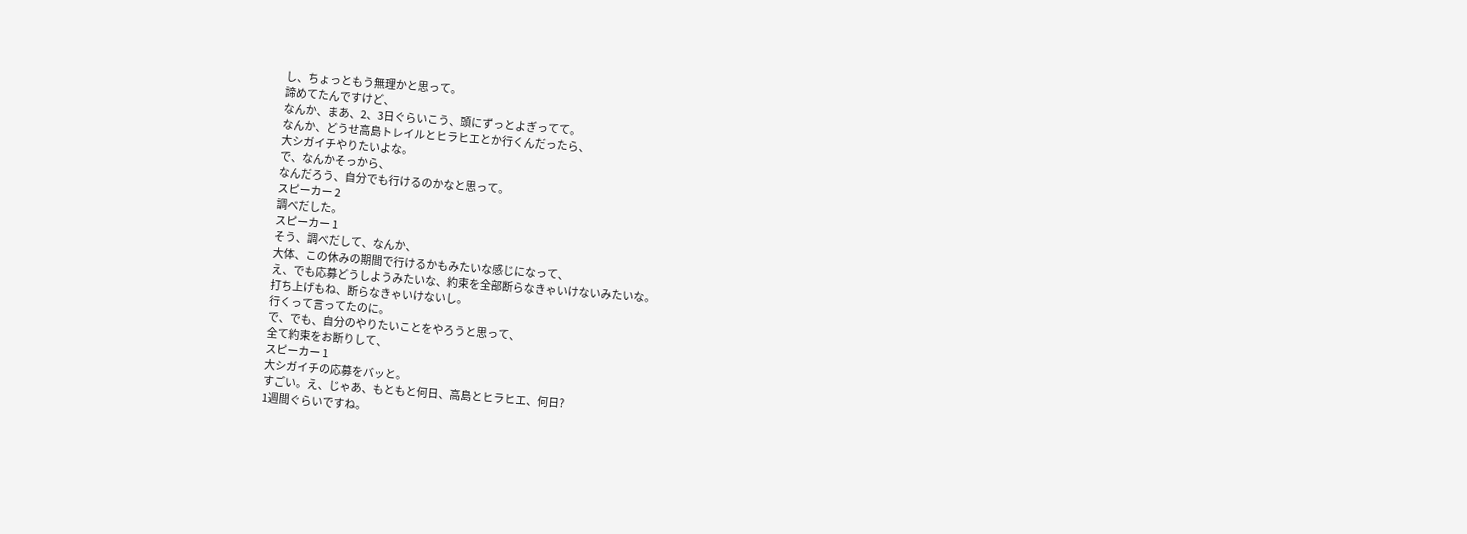し、ちょっともう無理かと思って。
諦めてたんですけど、
なんか、まあ、2、3日ぐらいこう、頭にずっとよぎってて。
なんか、どうせ高島トレイルとヒラヒエとか行くんだったら、
大シガイチやりたいよな。
で、なんかそっから、
なんだろう、自分でも行けるのかなと思って。
スピーカー 2
調べだした。
スピーカー 1
そう、調べだして、なんか、
大体、この休みの期間で行けるかもみたいな感じになって、
え、でも応募どうしようみたいな、約束を全部断らなきゃいけないみたいな。
打ち上げもね、断らなきゃいけないし。
行くって言ってたのに。
で、でも、自分のやりたいことをやろうと思って、
全て約束をお断りして、
スピーカー 1
大シガイチの応募をバッと。
すごい。え、じゃあ、もともと何日、高島とヒラヒエ、何日?
1週間ぐらいですね。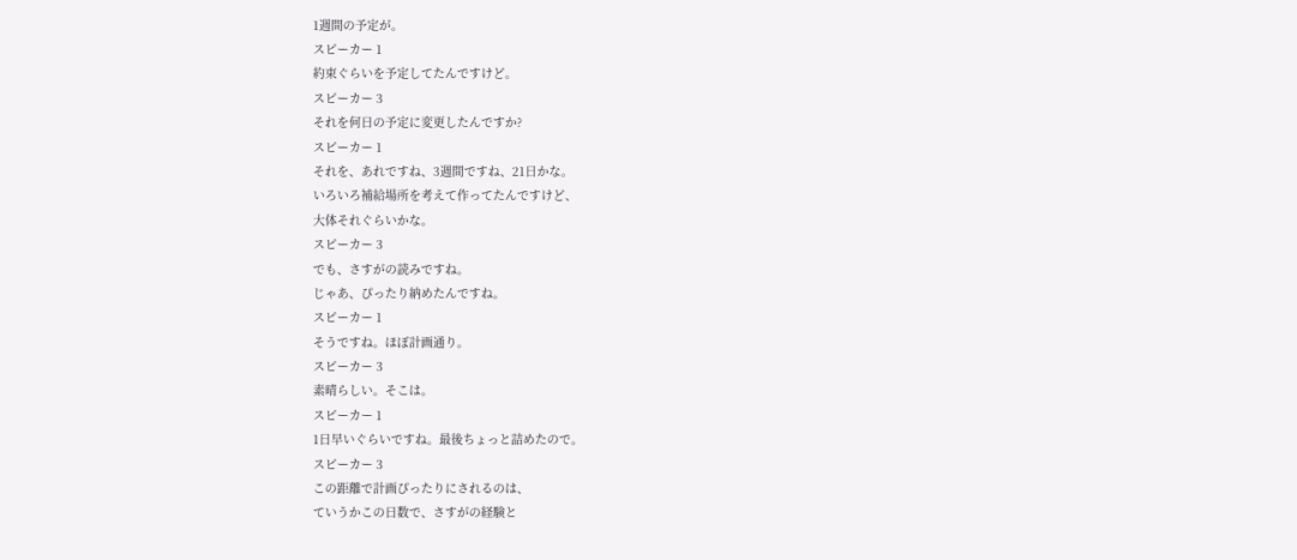1週間の予定が。
スピーカー 1
約束ぐらいを予定してたんですけど。
スピーカー 3
それを何日の予定に変更したんですか?
スピーカー 1
それを、あれですね、3週間ですね、21日かな。
いろいろ補給場所を考えて作ってたんですけど、
大体それぐらいかな。
スピーカー 3
でも、さすがの読みですね。
じゃあ、ぴったり納めたんですね。
スピーカー 1
そうですね。ほぼ計画通り。
スピーカー 3
素晴らしい。そこは。
スピーカー 1
1日早いぐらいですね。最後ちょっと詰めたので。
スピーカー 3
この距離で計画ぴったりにされるのは、
ていうかこの日数で、さすがの経験と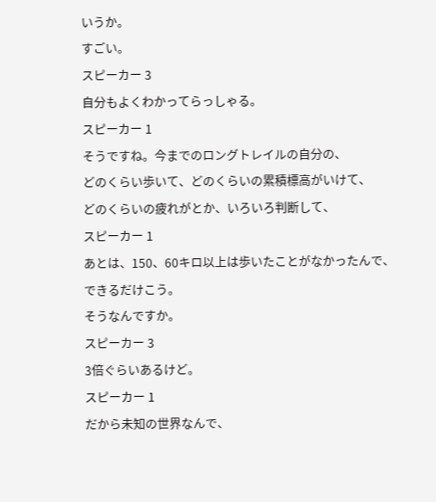いうか。
すごい。
スピーカー 3
自分もよくわかってらっしゃる。
スピーカー 1
そうですね。今までのロングトレイルの自分の、
どのくらい歩いて、どのくらいの累積標高がいけて、
どのくらいの疲れがとか、いろいろ判断して、
スピーカー 1
あとは、150、60キロ以上は歩いたことがなかったんで、
できるだけこう。
そうなんですか。
スピーカー 3
3倍ぐらいあるけど。
スピーカー 1
だから未知の世界なんで、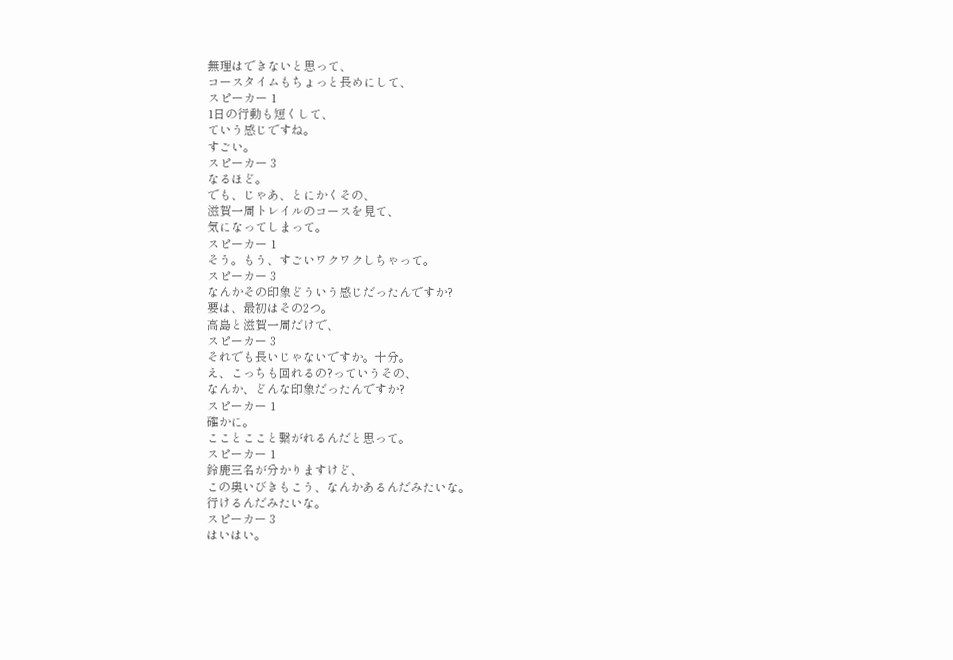無理はできないと思って、
コースタイムもちょっと長めにして、
スピーカー 1
1日の行動も短くして、
ていう感じですね。
すごい。
スピーカー 3
なるほど。
でも、じゃあ、とにかくその、
滋賀一周トレイルのコースを見て、
気になってしまって。
スピーカー 1
そう。もう、すごいワクワクしちゃって。
スピーカー 3
なんかその印象どういう感じだったんですか?
要は、最初はその2つ。
高島と滋賀一周だけで、
スピーカー 3
それでも長いじゃないですか。十分。
え、こっちも回れるの?っていうその、
なんか、どんな印象だったんですか?
スピーカー 1
確かに。
こことここと繋がれるんだと思って。
スピーカー 1
鈴鹿三名が分かりますけど、
この奥いびきもこう、なんかあるんだみたいな。
行けるんだみたいな。
スピーカー 3
はいはい。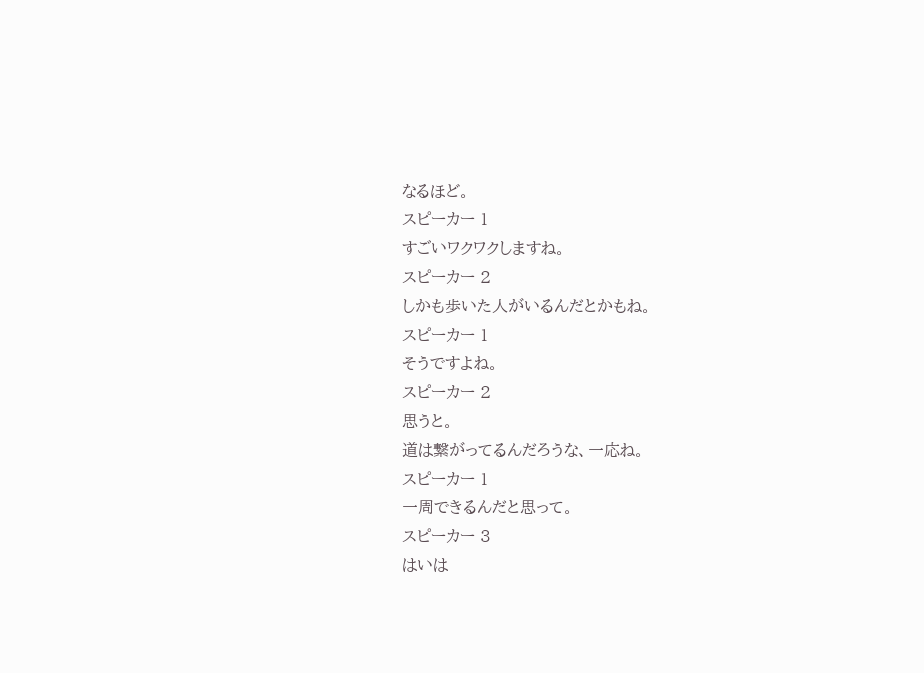なるほど。
スピーカー 1
すごいワクワクしますね。
スピーカー 2
しかも歩いた人がいるんだとかもね。
スピーカー 1
そうですよね。
スピーカー 2
思うと。
道は繋がってるんだろうな、一応ね。
スピーカー 1
一周できるんだと思って。
スピーカー 3
はいは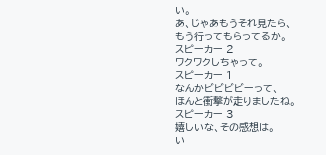い。
あ、じゃあもうそれ見たら、
もう行ってもらってるか。
スピーカー 2
ワクワクしちゃって。
スピーカー 1
なんかビビビビーって、
ほんと衝撃が走りましたね。
スピーカー 3
嬉しいな、その感想は。
い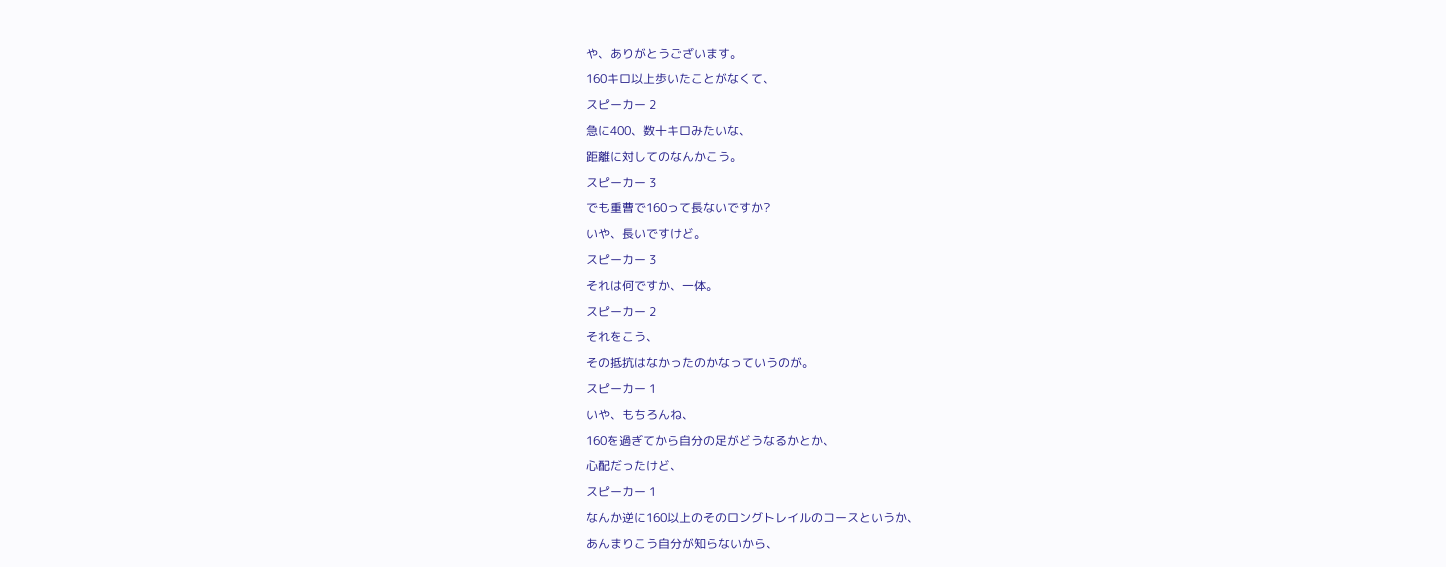や、ありがとうございます。
160キロ以上歩いたことがなくて、
スピーカー 2
急に400、数十キロみたいな、
距離に対してのなんかこう。
スピーカー 3
でも重曹で160って長ないですか?
いや、長いですけど。
スピーカー 3
それは何ですか、一体。
スピーカー 2
それをこう、
その抵抗はなかったのかなっていうのが。
スピーカー 1
いや、もちろんね、
160を過ぎてから自分の足がどうなるかとか、
心配だったけど、
スピーカー 1
なんか逆に160以上のそのロングトレイルのコースというか、
あんまりこう自分が知らないから、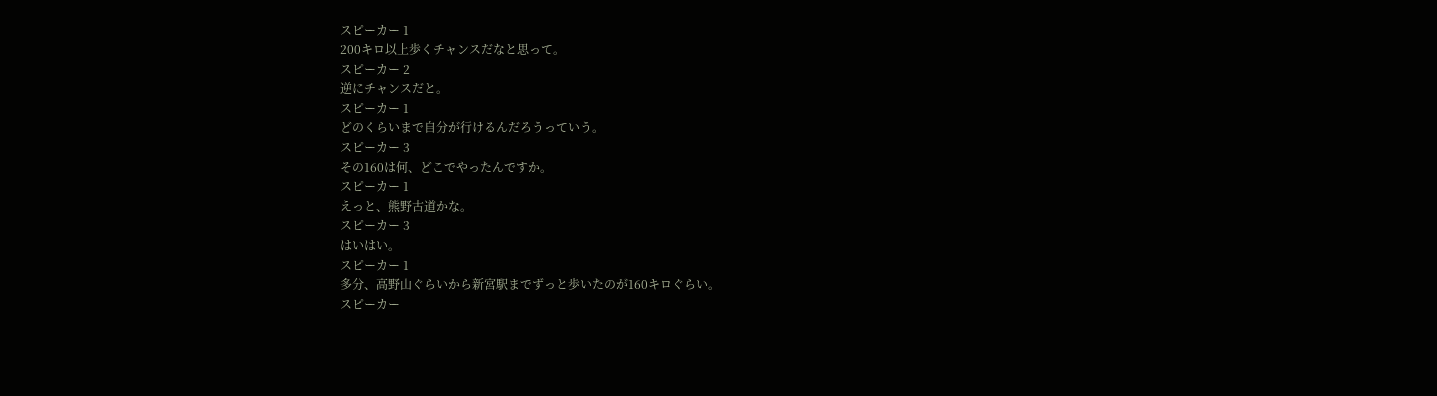スピーカー 1
200キロ以上歩くチャンスだなと思って。
スピーカー 2
逆にチャンスだと。
スピーカー 1
どのくらいまで自分が行けるんだろうっていう。
スピーカー 3
その160は何、どこでやったんですか。
スピーカー 1
えっと、熊野古道かな。
スピーカー 3
はいはい。
スピーカー 1
多分、高野山ぐらいから新宮駅までずっと歩いたのが160キロぐらい。
スピーカー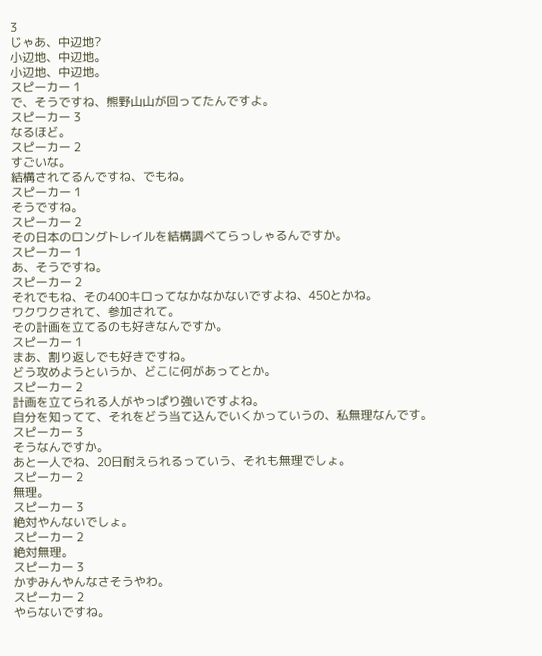3
じゃあ、中辺地?
小辺地、中辺地。
小辺地、中辺地。
スピーカー 1
で、そうですね、熊野山山が回ってたんですよ。
スピーカー 3
なるほど。
スピーカー 2
すごいな。
結構されてるんですね、でもね。
スピーカー 1
そうですね。
スピーカー 2
その日本のロングトレイルを結構調べてらっしゃるんですか。
スピーカー 1
あ、そうですね。
スピーカー 2
それでもね、その400キロってなかなかないですよね、450とかね。
ワクワクされて、参加されて。
その計画を立てるのも好きなんですか。
スピーカー 1
まあ、割り返しでも好きですね。
どう攻めようというか、どこに何があってとか。
スピーカー 2
計画を立てられる人がやっぱり強いですよね。
自分を知ってて、それをどう当て込んでいくかっていうの、私無理なんです。
スピーカー 3
そうなんですか。
あと一人でね、20日耐えられるっていう、それも無理でしょ。
スピーカー 2
無理。
スピーカー 3
絶対やんないでしょ。
スピーカー 2
絶対無理。
スピーカー 3
かずみんやんなさそうやわ。
スピーカー 2
やらないですね。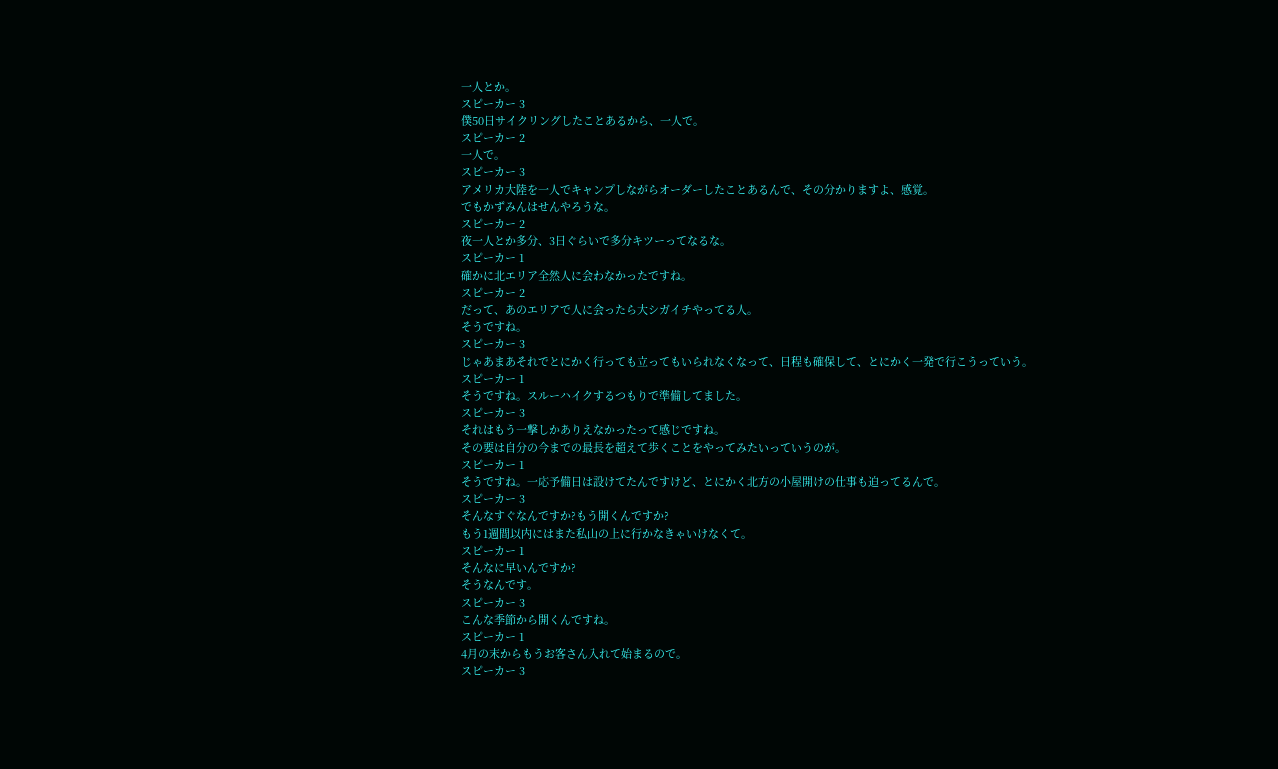一人とか。
スピーカー 3
僕50日サイクリングしたことあるから、一人で。
スピーカー 2
一人で。
スピーカー 3
アメリカ大陸を一人でキャンプしながらオーダーしたことあるんで、その分かりますよ、感覚。
でもかずみんはせんやろうな。
スピーカー 2
夜一人とか多分、3日ぐらいで多分キツーってなるな。
スピーカー 1
確かに北エリア全然人に会わなかったですね。
スピーカー 2
だって、あのエリアで人に会ったら大シガイチやってる人。
そうですね。
スピーカー 3
じゃあまあそれでとにかく行っても立ってもいられなくなって、日程も確保して、とにかく一発で行こうっていう。
スピーカー 1
そうですね。スルーハイクするつもりで準備してました。
スピーカー 3
それはもう一撃しかありえなかったって感じですね。
その要は自分の今までの最長を超えて歩くことをやってみたいっていうのが。
スピーカー 1
そうですね。一応予備日は設けてたんですけど、とにかく北方の小屋開けの仕事も迫ってるんで。
スピーカー 3
そんなすぐなんですか?もう開くんですか?
もう1週間以内にはまた私山の上に行かなきゃいけなくて。
スピーカー 1
そんなに早いんですか?
そうなんです。
スピーカー 3
こんな季節から開くんですね。
スピーカー 1
4月の末からもうお客さん入れて始まるので。
スピーカー 3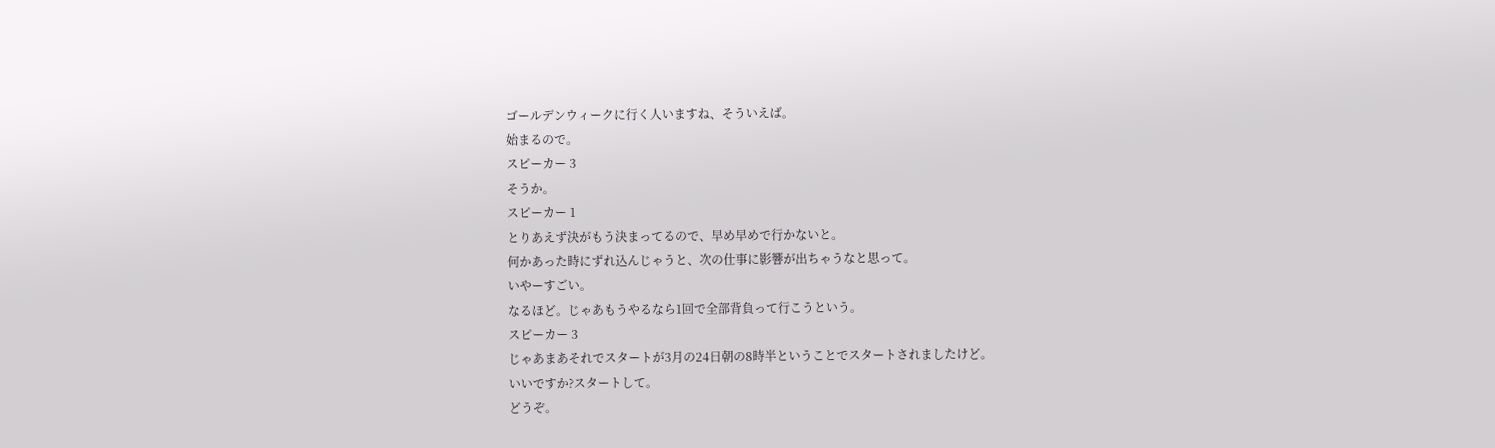ゴールデンウィークに行く人いますね、そういえば。
始まるので。
スピーカー 3
そうか。
スピーカー 1
とりあえず決がもう決まってるので、早め早めで行かないと。
何かあった時にずれ込んじゃうと、次の仕事に影響が出ちゃうなと思って。
いやーすごい。
なるほど。じゃあもうやるなら1回で全部背負って行こうという。
スピーカー 3
じゃあまあそれでスタートが3月の24日朝の8時半ということでスタートされましたけど。
いいですか?スタートして。
どうぞ。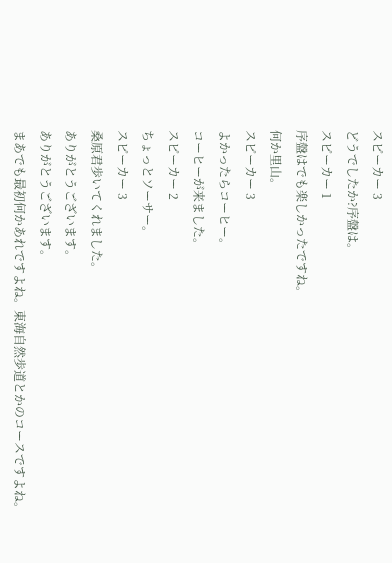スピーカー 3
どうでしたか?序盤は。
スピーカー 1
序盤はでも楽しかったですね。
何か里山。
スピーカー 3
よかったらコーヒー。
コーヒーが来ました。
スピーカー 2
ちょっとソーサー。
スピーカー 3
桑原君歩いてくれました。
ありがとうございます。
ありがとうございます。
まあでも最初何かあれですよね。東海自然歩道とかのコースですよね。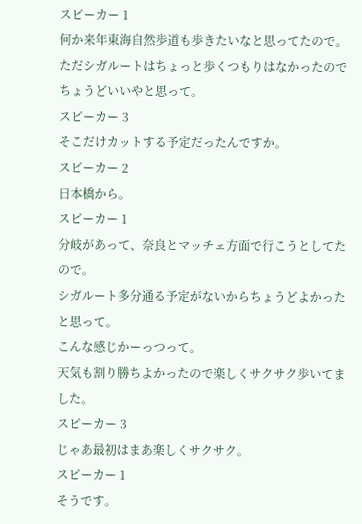スピーカー 1
何か来年東海自然歩道も歩きたいなと思ってたので。
ただシガルートはちょっと歩くつもりはなかったのでちょうどいいやと思って。
スピーカー 3
そこだけカットする予定だったんですか。
スピーカー 2
日本橋から。
スピーカー 1
分岐があって、奈良とマッチェ方面で行こうとしてたので。
シガルート多分通る予定がないからちょうどよかったと思って。
こんな感じかーっつって。
天気も割り勝ちよかったので楽しくサクサク歩いてました。
スピーカー 3
じゃあ最初はまあ楽しくサクサク。
スピーカー 1
そうです。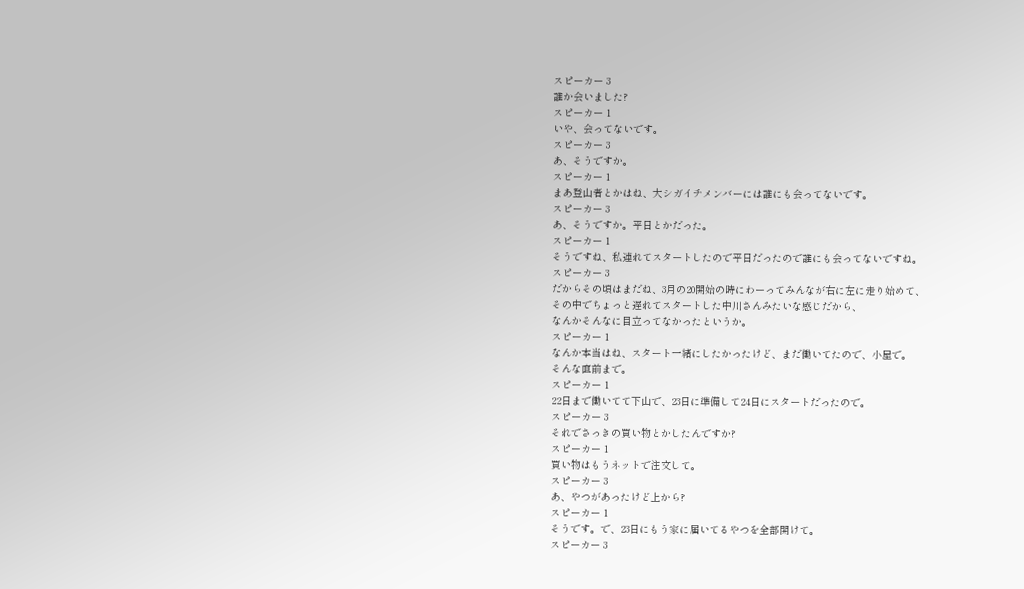スピーカー 3
誰か会いました?
スピーカー 1
いや、会ってないです。
スピーカー 3
あ、そうですか。
スピーカー 1
まあ登山者とかはね、大シガイチメンバーには誰にも会ってないです。
スピーカー 3
あ、そうですか。平日とかだった。
スピーカー 1
そうですね、私連れてスタートしたので平日だったので誰にも会ってないですね。
スピーカー 3
だからその頃はまだね、3月の20開始の時にわーってみんなが右に左に走り始めて、
その中でちょっと遅れてスタートした中川さんみたいな感じだから、
なんかそんなに目立ってなかったというか。
スピーカー 1
なんか本当はね、スタート一緒にしたかったけど、まだ働いてたので、小屋で。
そんな直前まで。
スピーカー 1
22日まで働いてて下山で、23日に準備して24日にスタートだったので。
スピーカー 3
それでさっきの買い物とかしたんですか?
スピーカー 1
買い物はもうネットで注文して。
スピーカー 3
あ、やつがあったけど上から?
スピーカー 1
そうです。で、23日にもう家に届いてるやつを全部開けて。
スピーカー 3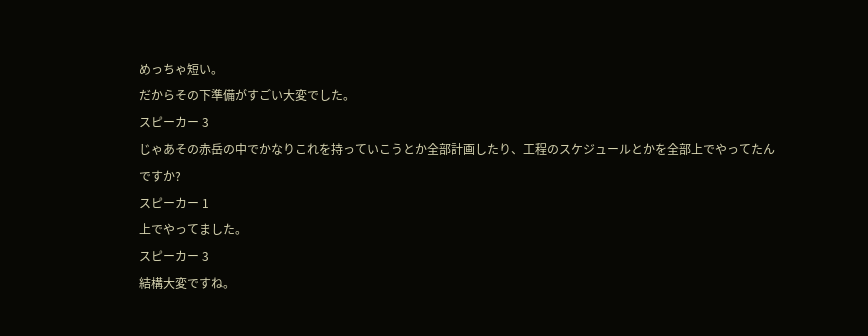めっちゃ短い。
だからその下準備がすごい大変でした。
スピーカー 3
じゃあその赤岳の中でかなりこれを持っていこうとか全部計画したり、工程のスケジュールとかを全部上でやってたんですか?
スピーカー 1
上でやってました。
スピーカー 3
結構大変ですね。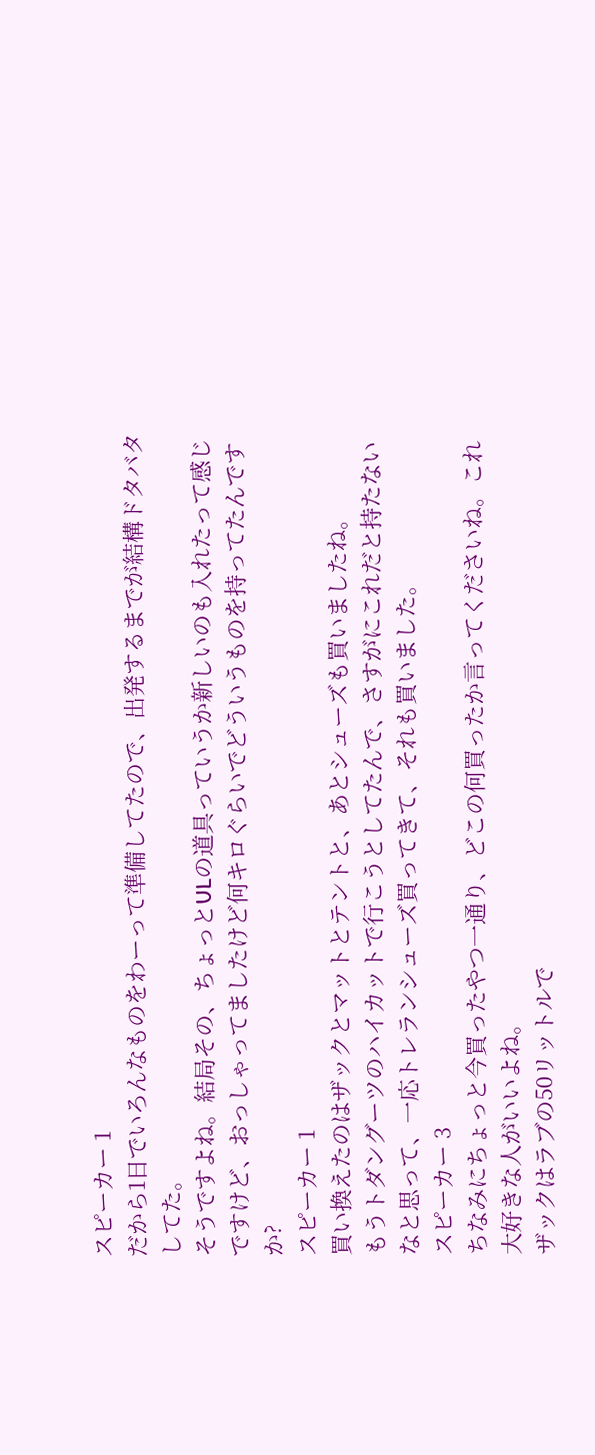スピーカー 1
だから1日でいろんなものをわーって準備してたので、出発するまでが結構ドタバタしてた。
そうですよね。結局その、ちょっとULの道具っていうか新しいのも入れたって感じですけど、おっしゃってましたけど何キロぐらいでどういうものを持ってたんですか?
スピーカー 1
買い換えたのはザックとマットとテントと、あとシューズも買いましたね。
もうトダングーツのハイカットで行こうとしてたんで、さすがにこれだと持たないなと思って、一応トレランシューズ買ってきて、それも買いました。
スピーカー 3
ちなみにちょっと今買ったやつ一通り、どこの何買ったか言ってくださいね。これ大好きな人がいいよね。
ザックはラブの50リットルで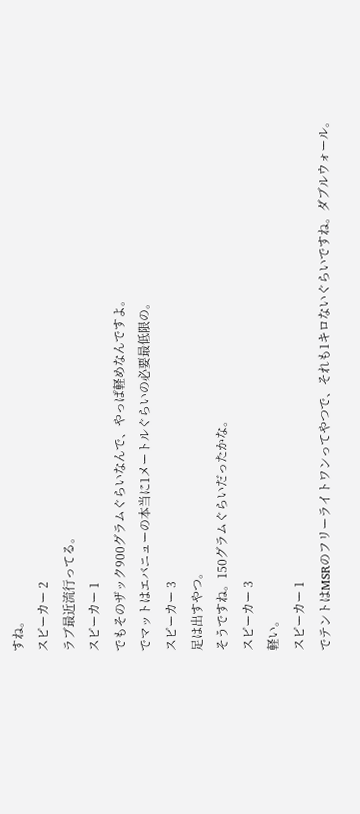すね。
スピーカー 2
ラブ最近流行ってる。
スピーカー 1
でもそのザック900グラムぐらいなんで、やっぱ軽めなんですよ。
でマットはエバニューの本当に1メートルぐらいの必要最低限の。
スピーカー 3
足は出すやつ。
そうですね。150グラムぐらいだったかな。
スピーカー 3
軽い。
スピーカー 1
でテントはMSRのフリーライトワンってやつで、それも1キロないぐらいですね。ダブルウォール。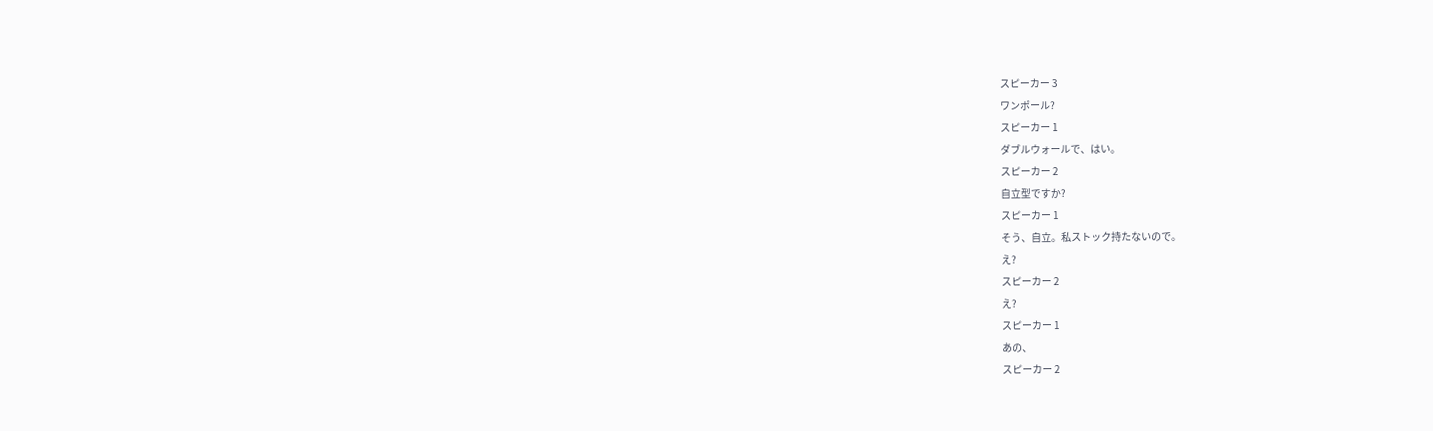スピーカー 3
ワンポール?
スピーカー 1
ダブルウォールで、はい。
スピーカー 2
自立型ですか?
スピーカー 1
そう、自立。私ストック持たないので。
え?
スピーカー 2
え?
スピーカー 1
あの、
スピーカー 2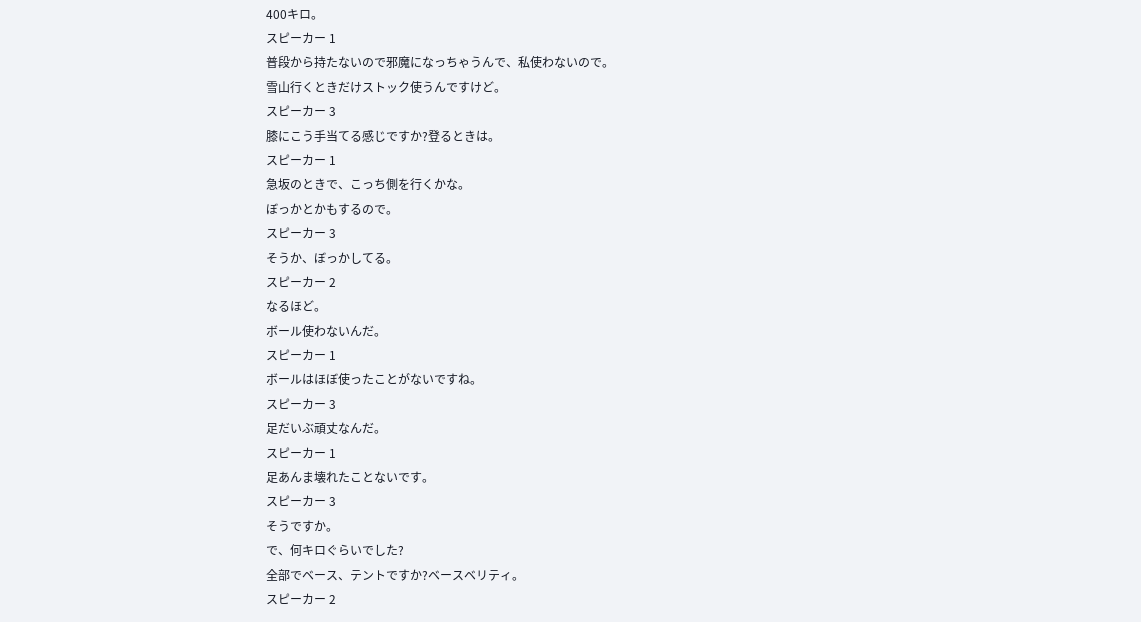400キロ。
スピーカー 1
普段から持たないので邪魔になっちゃうんで、私使わないので。
雪山行くときだけストック使うんですけど。
スピーカー 3
膝にこう手当てる感じですか?登るときは。
スピーカー 1
急坂のときで、こっち側を行くかな。
ぼっかとかもするので。
スピーカー 3
そうか、ぼっかしてる。
スピーカー 2
なるほど。
ボール使わないんだ。
スピーカー 1
ボールはほぼ使ったことがないですね。
スピーカー 3
足だいぶ頑丈なんだ。
スピーカー 1
足あんま壊れたことないです。
スピーカー 3
そうですか。
で、何キロぐらいでした?
全部でベース、テントですか?ベースベリティ。
スピーカー 2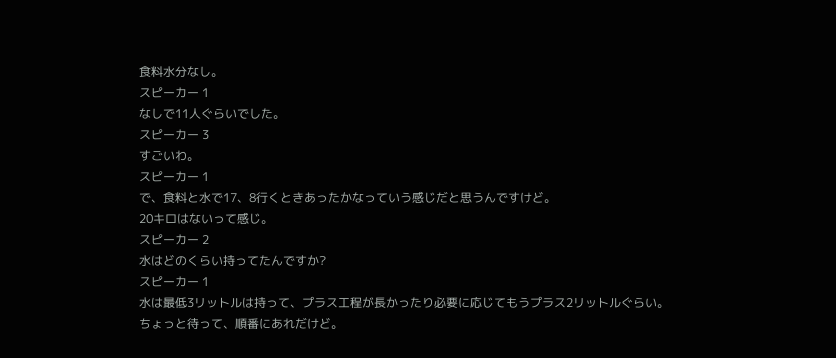食料水分なし。
スピーカー 1
なしで11人ぐらいでした。
スピーカー 3
すごいわ。
スピーカー 1
で、食料と水で17、8行くときあったかなっていう感じだと思うんですけど。
20キロはないって感じ。
スピーカー 2
水はどのくらい持ってたんですか?
スピーカー 1
水は最低3リットルは持って、プラス工程が長かったり必要に応じてもうプラス2リットルぐらい。
ちょっと待って、順番にあれだけど。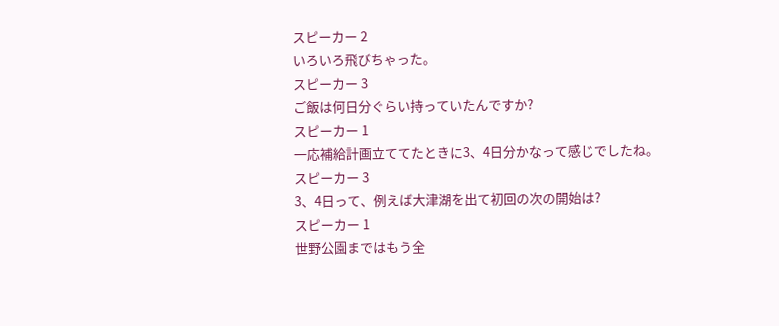スピーカー 2
いろいろ飛びちゃった。
スピーカー 3
ご飯は何日分ぐらい持っていたんですか?
スピーカー 1
一応補給計画立ててたときに3、4日分かなって感じでしたね。
スピーカー 3
3、4日って、例えば大津湖を出て初回の次の開始は?
スピーカー 1
世野公園まではもう全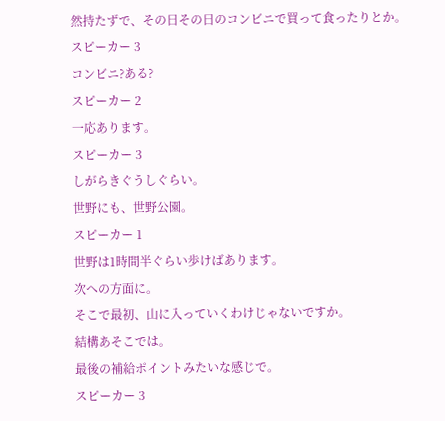然持たずで、その日その日のコンビニで買って食ったりとか。
スピーカー 3
コンビニ?ある?
スピーカー 2
一応あります。
スピーカー 3
しがらきぐうしぐらい。
世野にも、世野公園。
スピーカー 1
世野は1時間半ぐらい歩けばあります。
次への方面に。
そこで最初、山に入っていくわけじゃないですか。
結構あそこでは。
最後の補給ポイントみたいな感じで。
スピーカー 3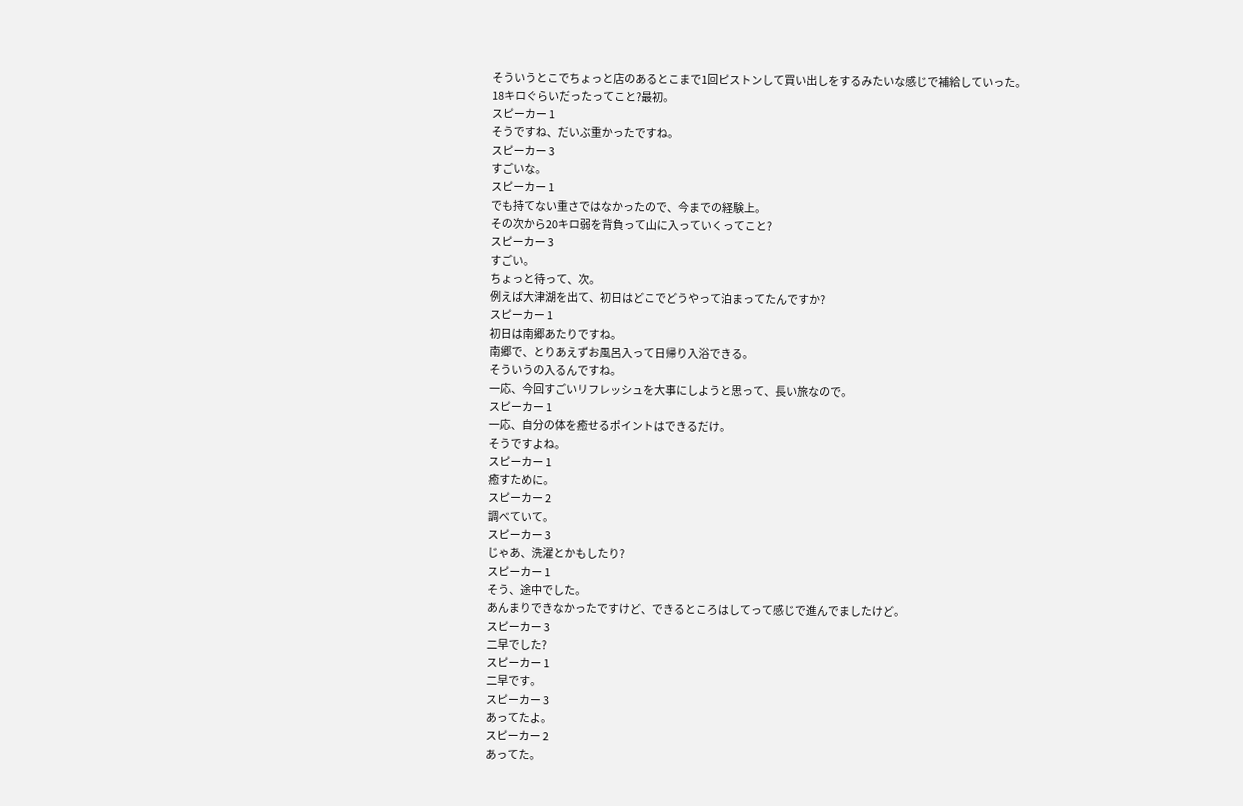そういうとこでちょっと店のあるとこまで1回ピストンして買い出しをするみたいな感じで補給していった。
18キロぐらいだったってこと?最初。
スピーカー 1
そうですね、だいぶ重かったですね。
スピーカー 3
すごいな。
スピーカー 1
でも持てない重さではなかったので、今までの経験上。
その次から20キロ弱を背負って山に入っていくってこと?
スピーカー 3
すごい。
ちょっと待って、次。
例えば大津湖を出て、初日はどこでどうやって泊まってたんですか?
スピーカー 1
初日は南郷あたりですね。
南郷で、とりあえずお風呂入って日帰り入浴できる。
そういうの入るんですね。
一応、今回すごいリフレッシュを大事にしようと思って、長い旅なので。
スピーカー 1
一応、自分の体を癒せるポイントはできるだけ。
そうですよね。
スピーカー 1
癒すために。
スピーカー 2
調べていて。
スピーカー 3
じゃあ、洗濯とかもしたり?
スピーカー 1
そう、途中でした。
あんまりできなかったですけど、できるところはしてって感じで進んでましたけど。
スピーカー 3
二早でした?
スピーカー 1
二早です。
スピーカー 3
あってたよ。
スピーカー 2
あってた。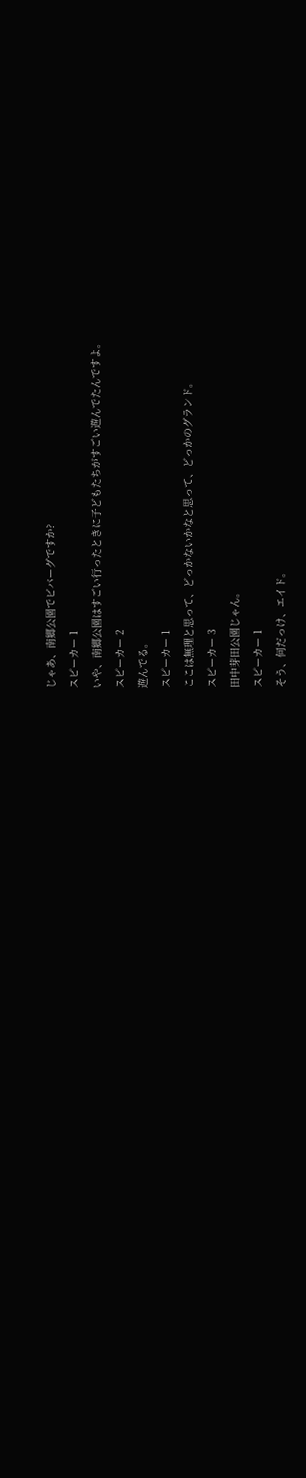じゃあ、南郷公園でビバーグですか?
スピーカー 1
いや、南郷公園はすごい行ったときに子どもたちがすごい遊んでたんですよ。
スピーカー 2
遊んでる。
スピーカー 1
ここは無理と思って、どっかないかなと思って、どっかのグランド。
スピーカー 3
田中芽田公園じゃん。
スピーカー 1
そう、何だっけ、エイド。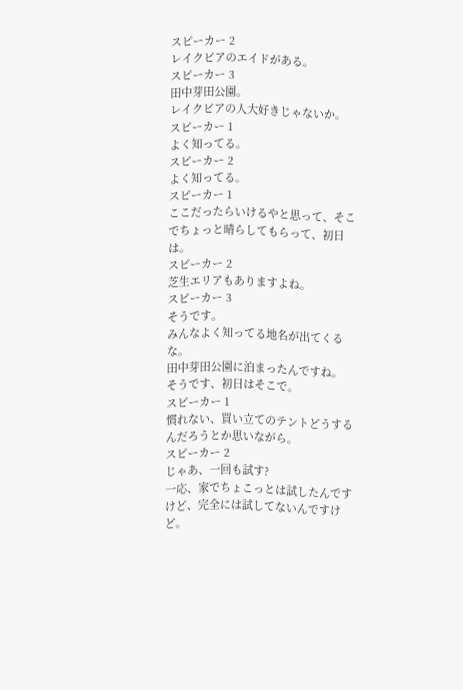スピーカー 2
レイクビアのエイドがある。
スピーカー 3
田中芽田公園。
レイクビアの人大好きじゃないか。
スピーカー 1
よく知ってる。
スピーカー 2
よく知ってる。
スピーカー 1
ここだったらいけるやと思って、そこでちょっと晴らしてもらって、初日は。
スピーカー 2
芝生エリアもありますよね。
スピーカー 3
そうです。
みんなよく知ってる地名が出てくるな。
田中芽田公園に泊まったんですね。
そうです、初日はそこで。
スピーカー 1
慣れない、買い立てのテントどうするんだろうとか思いながら。
スピーカー 2
じゃあ、一回も試す?
一応、家でちょこっとは試したんですけど、完全には試してないんですけど。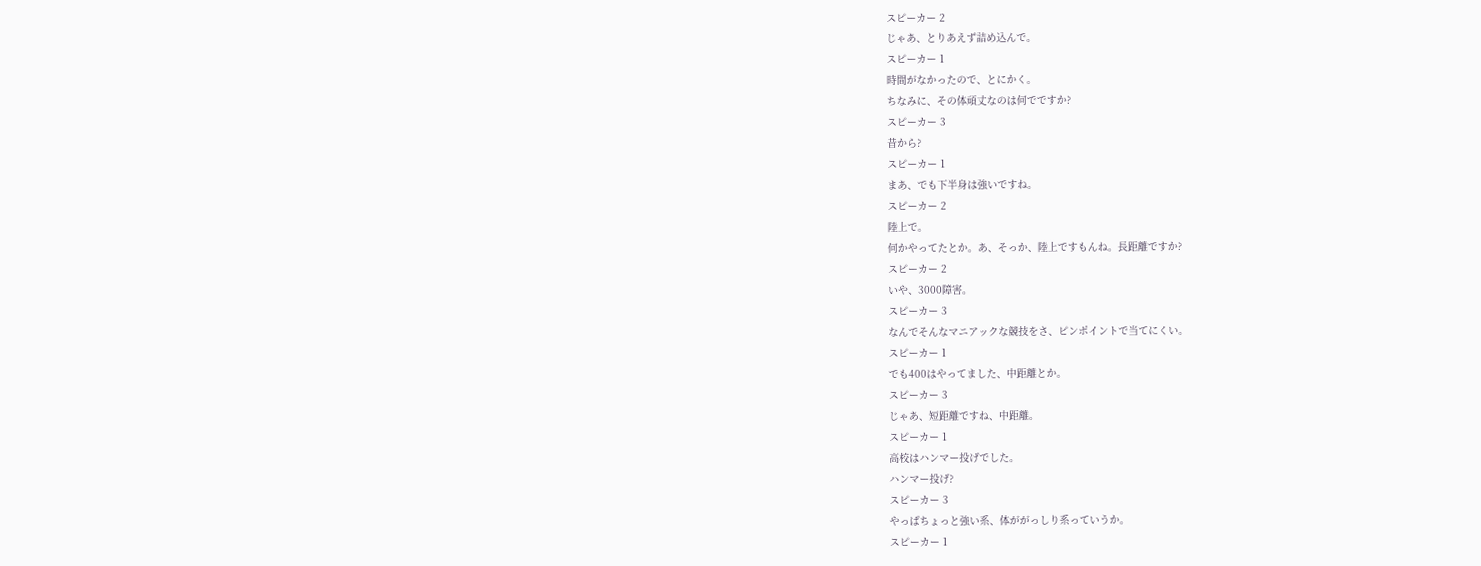スピーカー 2
じゃあ、とりあえず詰め込んで。
スピーカー 1
時間がなかったので、とにかく。
ちなみに、その体頑丈なのは何でですか?
スピーカー 3
昔から?
スピーカー 1
まあ、でも下半身は強いですね。
スピーカー 2
陸上で。
何かやってたとか。あ、そっか、陸上ですもんね。長距離ですか?
スピーカー 2
いや、3000障害。
スピーカー 3
なんでそんなマニアックな競技をさ、ピンポイントで当てにくい。
スピーカー 1
でも400はやってました、中距離とか。
スピーカー 3
じゃあ、短距離ですね、中距離。
スピーカー 1
高校はハンマー投げでした。
ハンマー投げ?
スピーカー 3
やっぱちょっと強い系、体ががっしり系っていうか。
スピーカー 1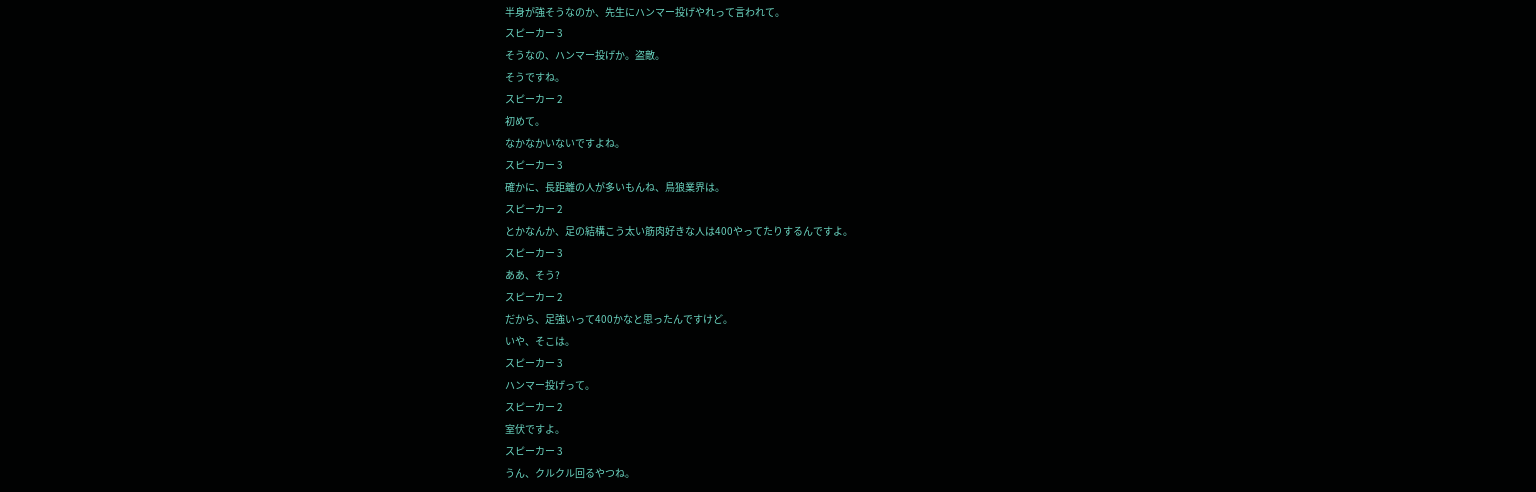半身が強そうなのか、先生にハンマー投げやれって言われて。
スピーカー 3
そうなの、ハンマー投げか。盗敵。
そうですね。
スピーカー 2
初めて。
なかなかいないですよね。
スピーカー 3
確かに、長距離の人が多いもんね、鳥狼業界は。
スピーカー 2
とかなんか、足の結構こう太い筋肉好きな人は400やってたりするんですよ。
スピーカー 3
ああ、そう?
スピーカー 2
だから、足強いって400かなと思ったんですけど。
いや、そこは。
スピーカー 3
ハンマー投げって。
スピーカー 2
室伏ですよ。
スピーカー 3
うん、クルクル回るやつね。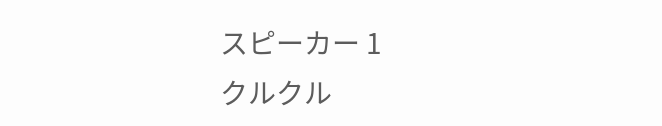スピーカー 1
クルクル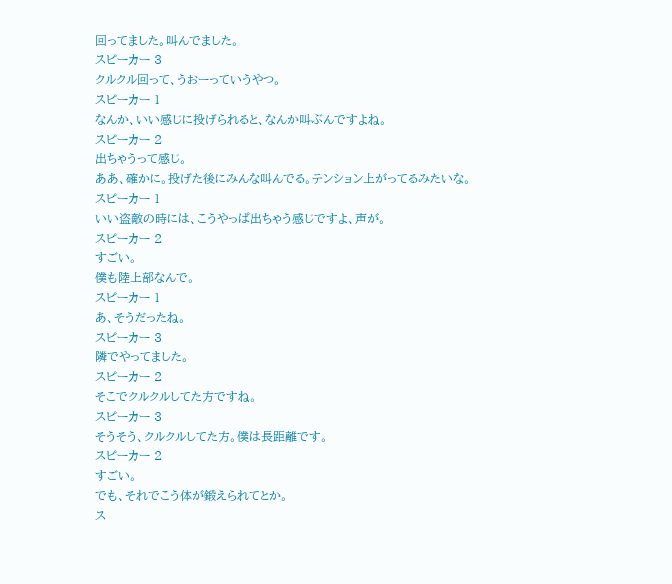回ってました。叫んでました。
スピーカー 3
クルクル回って、うおーっていうやつ。
スピーカー 1
なんか、いい感じに投げられると、なんか叫ぶんですよね。
スピーカー 2
出ちゃうって感じ。
ああ、確かに。投げた後にみんな叫んでる。テンション上がってるみたいな。
スピーカー 1
いい盗敵の時には、こうやっぱ出ちゃう感じですよ、声が。
スピーカー 2
すごい。
僕も陸上部なんで。
スピーカー 1
あ、そうだったね。
スピーカー 3
隣でやってました。
スピーカー 2
そこでクルクルしてた方ですね。
スピーカー 3
そうそう、クルクルしてた方。僕は長距離です。
スピーカー 2
すごい。
でも、それでこう体が鍛えられてとか。
ス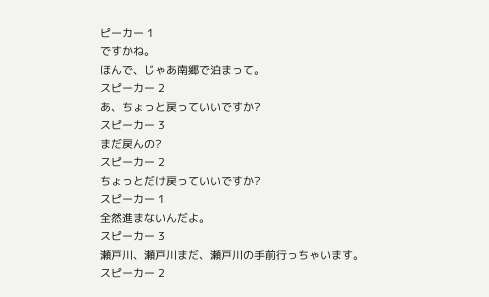ピーカー 1
ですかね。
ほんで、じゃあ南郷で泊まって。
スピーカー 2
あ、ちょっと戻っていいですか?
スピーカー 3
まだ戻んの?
スピーカー 2
ちょっとだけ戻っていいですか?
スピーカー 1
全然進まないんだよ。
スピーカー 3
瀬戸川、瀬戸川まだ、瀬戸川の手前行っちゃいます。
スピーカー 2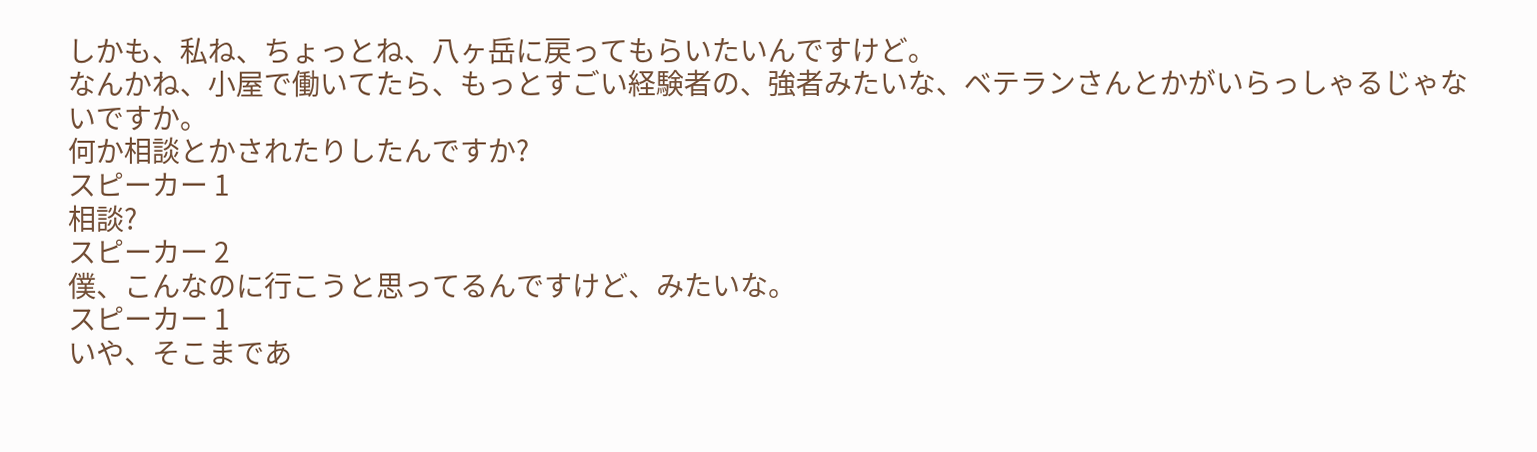しかも、私ね、ちょっとね、八ヶ岳に戻ってもらいたいんですけど。
なんかね、小屋で働いてたら、もっとすごい経験者の、強者みたいな、ベテランさんとかがいらっしゃるじゃないですか。
何か相談とかされたりしたんですか?
スピーカー 1
相談?
スピーカー 2
僕、こんなのに行こうと思ってるんですけど、みたいな。
スピーカー 1
いや、そこまであ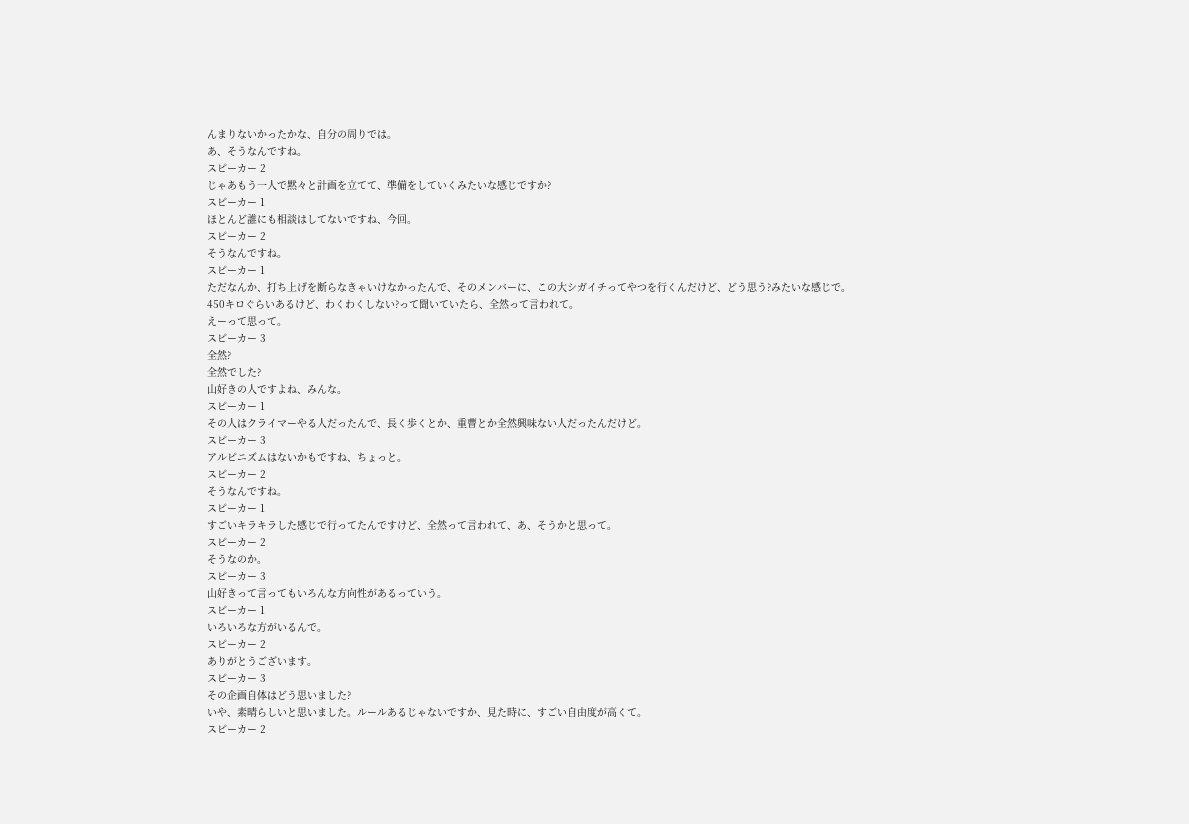んまりないかったかな、自分の周りでは。
あ、そうなんですね。
スピーカー 2
じゃあもう一人で黙々と計画を立てて、準備をしていくみたいな感じですか?
スピーカー 1
ほとんど誰にも相談はしてないですね、今回。
スピーカー 2
そうなんですね。
スピーカー 1
ただなんか、打ち上げを断らなきゃいけなかったんで、そのメンバーに、この大シガイチってやつを行くんだけど、どう思う?みたいな感じで。
450キロぐらいあるけど、わくわくしない?って聞いていたら、全然って言われて。
えーって思って。
スピーカー 3
全然?
全然でした?
山好きの人ですよね、みんな。
スピーカー 1
その人はクライマーやる人だったんで、長く歩くとか、重曹とか全然興味ない人だったんだけど。
スピーカー 3
アルピニズムはないかもですね、ちょっと。
スピーカー 2
そうなんですね。
スピーカー 1
すごいキラキラした感じで行ってたんですけど、全然って言われて、あ、そうかと思って。
スピーカー 2
そうなのか。
スピーカー 3
山好きって言ってもいろんな方向性があるっていう。
スピーカー 1
いろいろな方がいるんで。
スピーカー 2
ありがとうございます。
スピーカー 3
その企画自体はどう思いました?
いや、素晴らしいと思いました。ルールあるじゃないですか、見た時に、すごい自由度が高くて。
スピーカー 2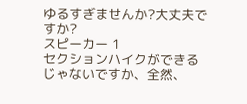ゆるすぎませんか?大丈夫ですか?
スピーカー 1
セクションハイクができるじゃないですか、全然、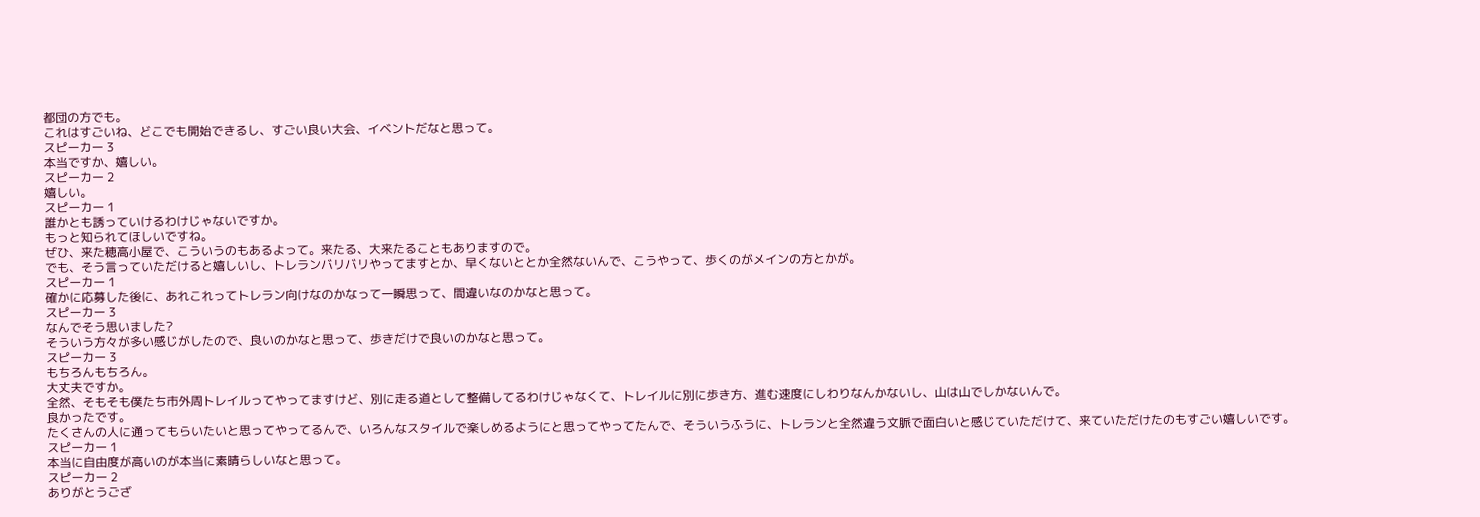都団の方でも。
これはすごいね、どこでも開始できるし、すごい良い大会、イベントだなと思って。
スピーカー 3
本当ですか、嬉しい。
スピーカー 2
嬉しい。
スピーカー 1
誰かとも誘っていけるわけじゃないですか。
もっと知られてほしいですね。
ぜひ、来た穂高小屋で、こういうのもあるよって。来たる、大来たることもありますので。
でも、そう言っていただけると嬉しいし、トレランバリバリやってますとか、早くないととか全然ないんで、こうやって、歩くのがメインの方とかが。
スピーカー 1
確かに応募した後に、あれこれってトレラン向けなのかなって一瞬思って、間違いなのかなと思って。
スピーカー 3
なんでそう思いました?
そういう方々が多い感じがしたので、良いのかなと思って、歩きだけで良いのかなと思って。
スピーカー 3
もちろんもちろん。
大丈夫ですか。
全然、そもそも僕たち市外周トレイルってやってますけど、別に走る道として整備してるわけじゃなくて、トレイルに別に歩き方、進む速度にしわりなんかないし、山は山でしかないんで。
良かったです。
たくさんの人に通ってもらいたいと思ってやってるんで、いろんなスタイルで楽しめるようにと思ってやってたんで、そういうふうに、トレランと全然違う文脈で面白いと感じていただけて、来ていただけたのもすごい嬉しいです。
スピーカー 1
本当に自由度が高いのが本当に素晴らしいなと思って。
スピーカー 2
ありがとうござ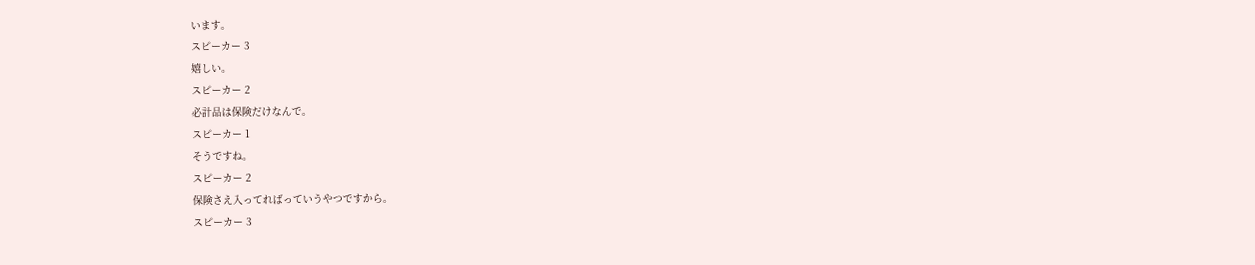います。
スピーカー 3
嬉しい。
スピーカー 2
必計品は保険だけなんで。
スピーカー 1
そうですね。
スピーカー 2
保険さえ入ってればっていうやつですから。
スピーカー 3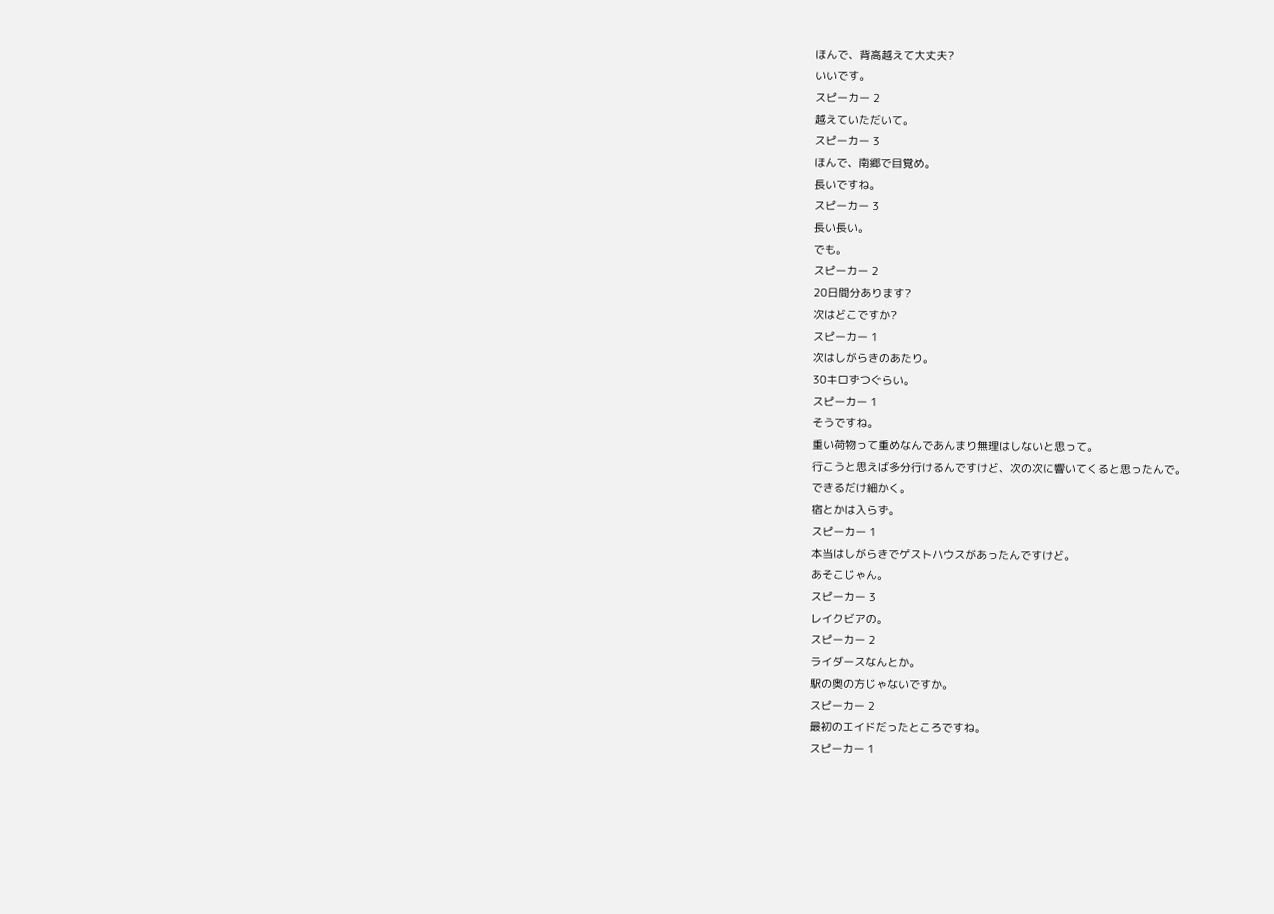ほんで、背高越えて大丈夫?
いいです。
スピーカー 2
越えていただいて。
スピーカー 3
ほんで、南郷で目覚め。
長いですね。
スピーカー 3
長い長い。
でも。
スピーカー 2
20日間分あります?
次はどこですか?
スピーカー 1
次はしがらきのあたり。
30キロずつぐらい。
スピーカー 1
そうですね。
重い荷物って重めなんであんまり無理はしないと思って。
行こうと思えば多分行けるんですけど、次の次に響いてくると思ったんで。
できるだけ細かく。
宿とかは入らず。
スピーカー 1
本当はしがらきでゲストハウスがあったんですけど。
あそこじゃん。
スピーカー 3
レイクビアの。
スピーカー 2
ライダースなんとか。
駅の奥の方じゃないですか。
スピーカー 2
最初のエイドだったところですね。
スピーカー 1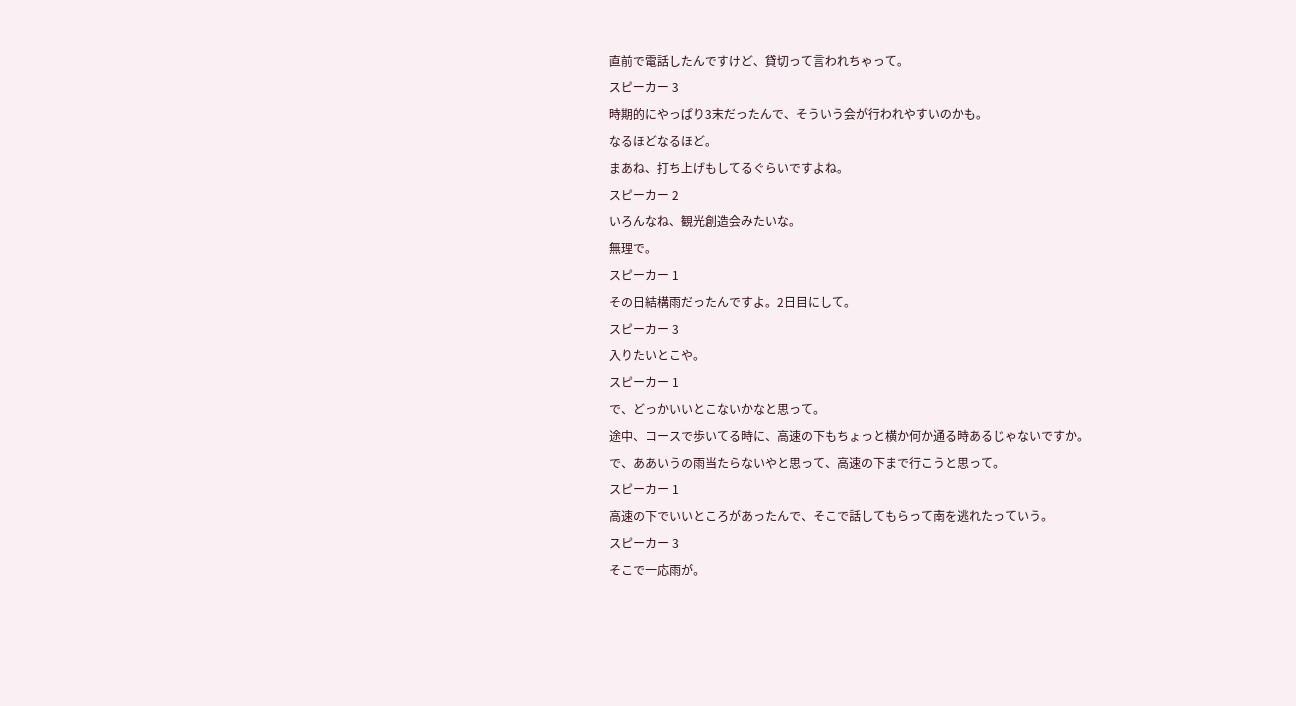直前で電話したんですけど、貸切って言われちゃって。
スピーカー 3
時期的にやっぱり3末だったんで、そういう会が行われやすいのかも。
なるほどなるほど。
まあね、打ち上げもしてるぐらいですよね。
スピーカー 2
いろんなね、観光創造会みたいな。
無理で。
スピーカー 1
その日結構雨だったんですよ。2日目にして。
スピーカー 3
入りたいとこや。
スピーカー 1
で、どっかいいとこないかなと思って。
途中、コースで歩いてる時に、高速の下もちょっと横か何か通る時あるじゃないですか。
で、ああいうの雨当たらないやと思って、高速の下まで行こうと思って。
スピーカー 1
高速の下でいいところがあったんで、そこで話してもらって南を逃れたっていう。
スピーカー 3
そこで一応雨が。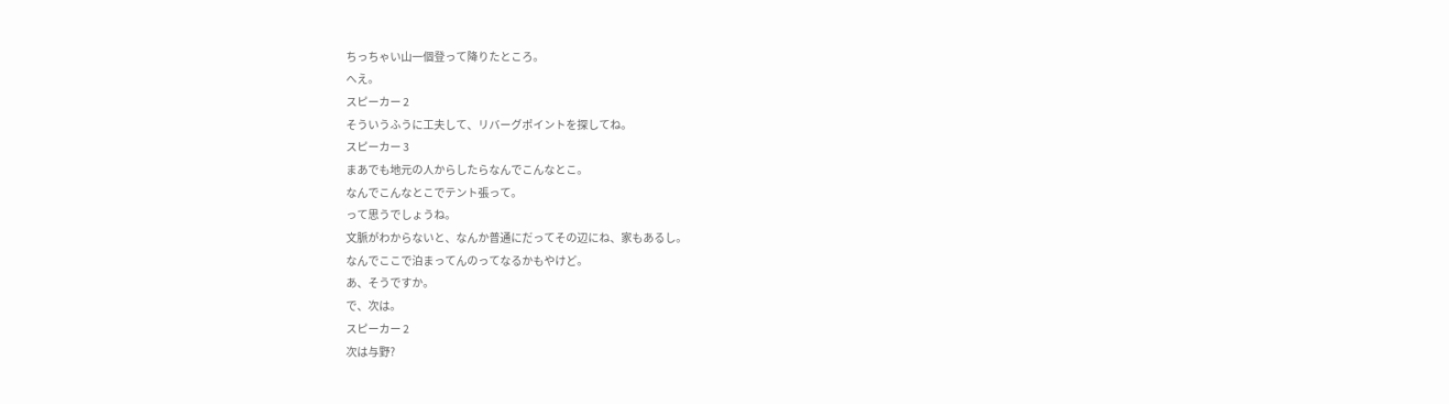ちっちゃい山一個登って降りたところ。
へえ。
スピーカー 2
そういうふうに工夫して、リバーグポイントを探してね。
スピーカー 3
まあでも地元の人からしたらなんでこんなとこ。
なんでこんなとこでテント張って。
って思うでしょうね。
文脈がわからないと、なんか普通にだってその辺にね、家もあるし。
なんでここで泊まってんのってなるかもやけど。
あ、そうですか。
で、次は。
スピーカー 2
次は与野?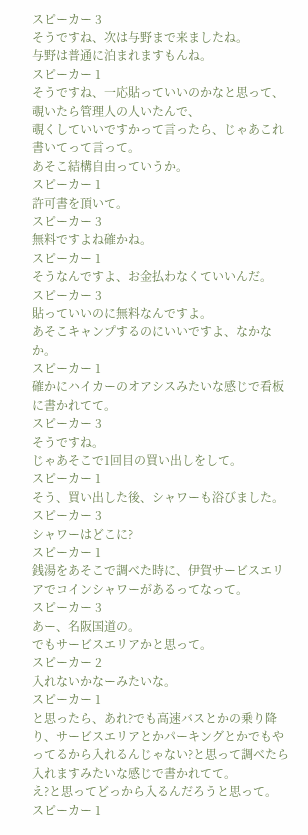スピーカー 3
そうですね、次は与野まで来ましたね。
与野は普通に泊まれますもんね。
スピーカー 1
そうですね、一応貼っていいのかなと思って、覗いたら管理人の人いたんで、
覗くしていいですかって言ったら、じゃあこれ書いてって言って。
あそこ結構自由っていうか。
スピーカー 1
許可書を頂いて。
スピーカー 3
無料ですよね確かね。
スピーカー 1
そうなんですよ、お金払わなくていいんだ。
スピーカー 3
貼っていいのに無料なんですよ。
あそこキャンプするのにいいですよ、なかなか。
スピーカー 1
確かにハイカーのオアシスみたいな感じで看板に書かれてて。
スピーカー 3
そうですね。
じゃあそこで1回目の買い出しをして。
スピーカー 1
そう、買い出した後、シャワーも浴びました。
スピーカー 3
シャワーはどこに?
スピーカー 1
銭湯をあそこで調べた時に、伊賀サービスエリアでコインシャワーがあるってなって。
スピーカー 3
あー、名阪国道の。
でもサービスエリアかと思って。
スピーカー 2
入れないかなーみたいな。
スピーカー 1
と思ったら、あれ?でも高速バスとかの乗り降り、サービスエリアとかパーキングとかでもやってるから入れるんじゃない?と思って調べたら入れますみたいな感じで書かれてて。
え?と思ってどっから入るんだろうと思って。
スピーカー 1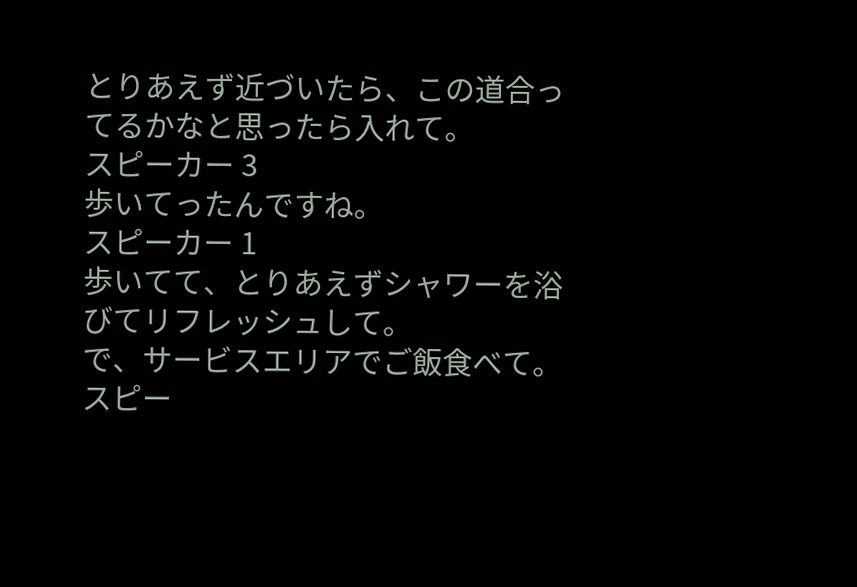とりあえず近づいたら、この道合ってるかなと思ったら入れて。
スピーカー 3
歩いてったんですね。
スピーカー 1
歩いてて、とりあえずシャワーを浴びてリフレッシュして。
で、サービスエリアでご飯食べて。
スピー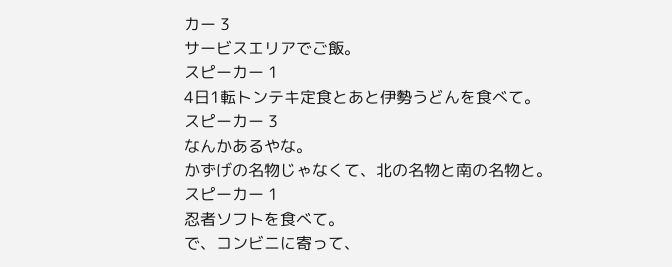カー 3
サービスエリアでご飯。
スピーカー 1
4日1転トンテキ定食とあと伊勢うどんを食べて。
スピーカー 3
なんかあるやな。
かずげの名物じゃなくて、北の名物と南の名物と。
スピーカー 1
忍者ソフトを食べて。
で、コンビニに寄って、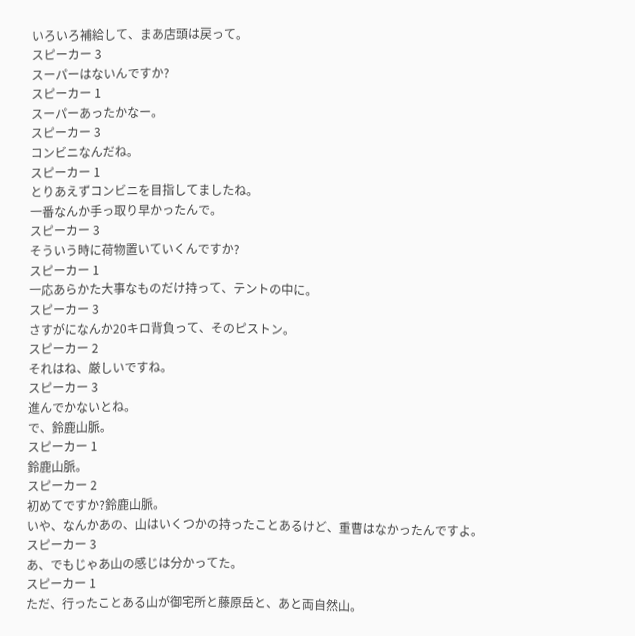いろいろ補給して、まあ店頭は戻って。
スピーカー 3
スーパーはないんですか?
スピーカー 1
スーパーあったかなー。
スピーカー 3
コンビニなんだね。
スピーカー 1
とりあえずコンビニを目指してましたね。
一番なんか手っ取り早かったんで。
スピーカー 3
そういう時に荷物置いていくんですか?
スピーカー 1
一応あらかた大事なものだけ持って、テントの中に。
スピーカー 3
さすがになんか20キロ背負って、そのピストン。
スピーカー 2
それはね、厳しいですね。
スピーカー 3
進んでかないとね。
で、鈴鹿山脈。
スピーカー 1
鈴鹿山脈。
スピーカー 2
初めてですか?鈴鹿山脈。
いや、なんかあの、山はいくつかの持ったことあるけど、重曹はなかったんですよ。
スピーカー 3
あ、でもじゃあ山の感じは分かってた。
スピーカー 1
ただ、行ったことある山が御宅所と藤原岳と、あと両自然山。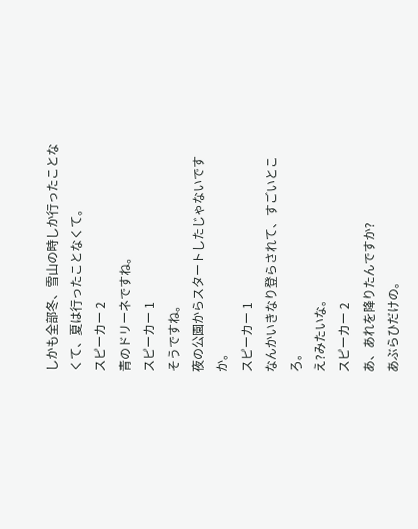しかも全部冬、雪山の時しか行ったことなくて、夏は行ったことなくて。
スピーカー 2
青のドリーネですね。
スピーカー 1
そうですね。
夜の公園からスタートしたじゃないですか。
スピーカー 1
なんかいきなり登らされて、すごいところ。
え?みたいな。
スピーカー 2
あ、あれを降りたんですか?
あぶらひだけの。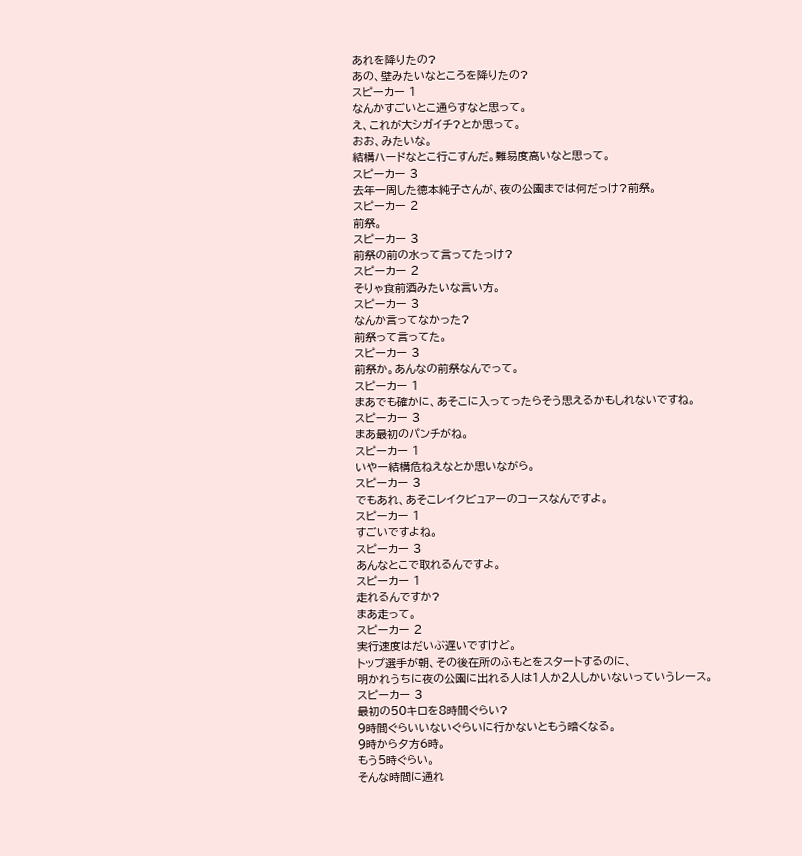あれを降りたの?
あの、壁みたいなところを降りたの?
スピーカー 1
なんかすごいとこ通らすなと思って。
え、これが大シガイチ?とか思って。
おお、みたいな。
結構ハードなとこ行こすんだ。難易度高いなと思って。
スピーカー 3
去年一周した徳本純子さんが、夜の公園までは何だっけ?前祭。
スピーカー 2
前祭。
スピーカー 3
前祭の前の水って言ってたっけ?
スピーカー 2
そりゃ食前酒みたいな言い方。
スピーカー 3
なんか言ってなかった?
前祭って言ってた。
スピーカー 3
前祭か。あんなの前祭なんでって。
スピーカー 1
まあでも確かに、あそこに入ってったらそう思えるかもしれないですね。
スピーカー 3
まあ最初のパンチがね。
スピーカー 1
いやー結構危ねえなとか思いながら。
スピーカー 3
でもあれ、あそこレイクビュアーのコースなんですよ。
スピーカー 1
すごいですよね。
スピーカー 3
あんなとこで取れるんですよ。
スピーカー 1
走れるんですか?
まあ走って。
スピーカー 2
実行速度はだいぶ遅いですけど。
トップ選手が朝、その後在所のふもとをスタートするのに、
明かれうちに夜の公園に出れる人は1人か2人しかいないっていうレース。
スピーカー 3
最初の50キロを8時間ぐらい?
9時間ぐらいいないぐらいに行かないともう暗くなる。
9時から夕方6時。
もう5時ぐらい。
そんな時間に通れ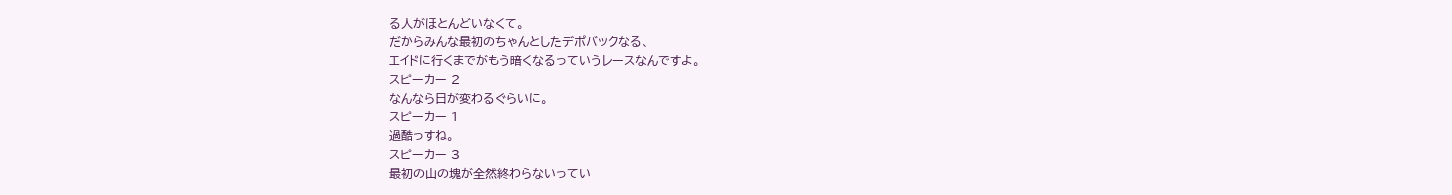る人がほとんどいなくて。
だからみんな最初のちゃんとしたデポバックなる、
エイドに行くまでがもう暗くなるっていうレースなんですよ。
スピーカー 2
なんなら日が変わるぐらいに。
スピーカー 1
過酷っすね。
スピーカー 3
最初の山の塊が全然終わらないってい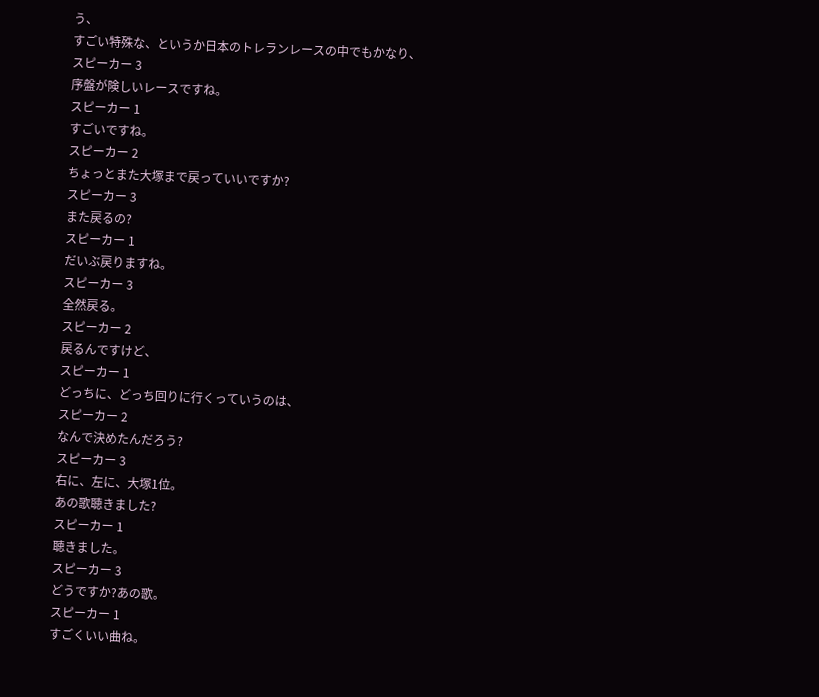う、
すごい特殊な、というか日本のトレランレースの中でもかなり、
スピーカー 3
序盤が険しいレースですね。
スピーカー 1
すごいですね。
スピーカー 2
ちょっとまた大塚まで戻っていいですか?
スピーカー 3
また戻るの?
スピーカー 1
だいぶ戻りますね。
スピーカー 3
全然戻る。
スピーカー 2
戻るんですけど、
スピーカー 1
どっちに、どっち回りに行くっていうのは、
スピーカー 2
なんで決めたんだろう?
スピーカー 3
右に、左に、大塚1位。
あの歌聴きました?
スピーカー 1
聴きました。
スピーカー 3
どうですか?あの歌。
スピーカー 1
すごくいい曲ね。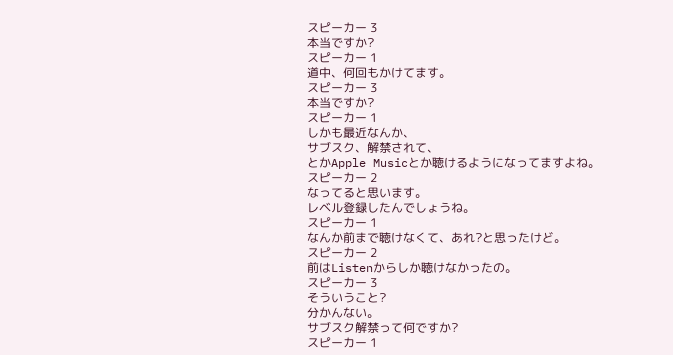スピーカー 3
本当ですか?
スピーカー 1
道中、何回もかけてます。
スピーカー 3
本当ですか?
スピーカー 1
しかも最近なんか、
サブスク、解禁されて、
とかApple Musicとか聴けるようになってますよね。
スピーカー 2
なってると思います。
レベル登録したんでしょうね。
スピーカー 1
なんか前まで聴けなくて、あれ?と思ったけど。
スピーカー 2
前はListenからしか聴けなかったの。
スピーカー 3
そういうこと?
分かんない。
サブスク解禁って何ですか?
スピーカー 1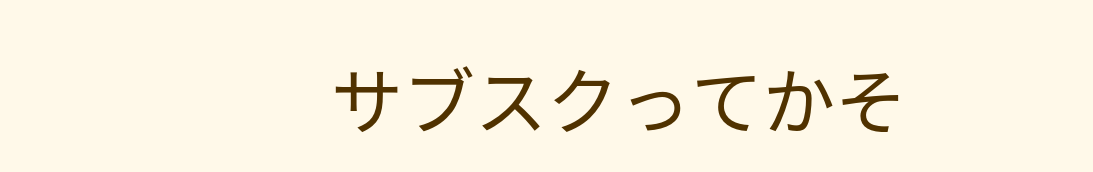サブスクってかそ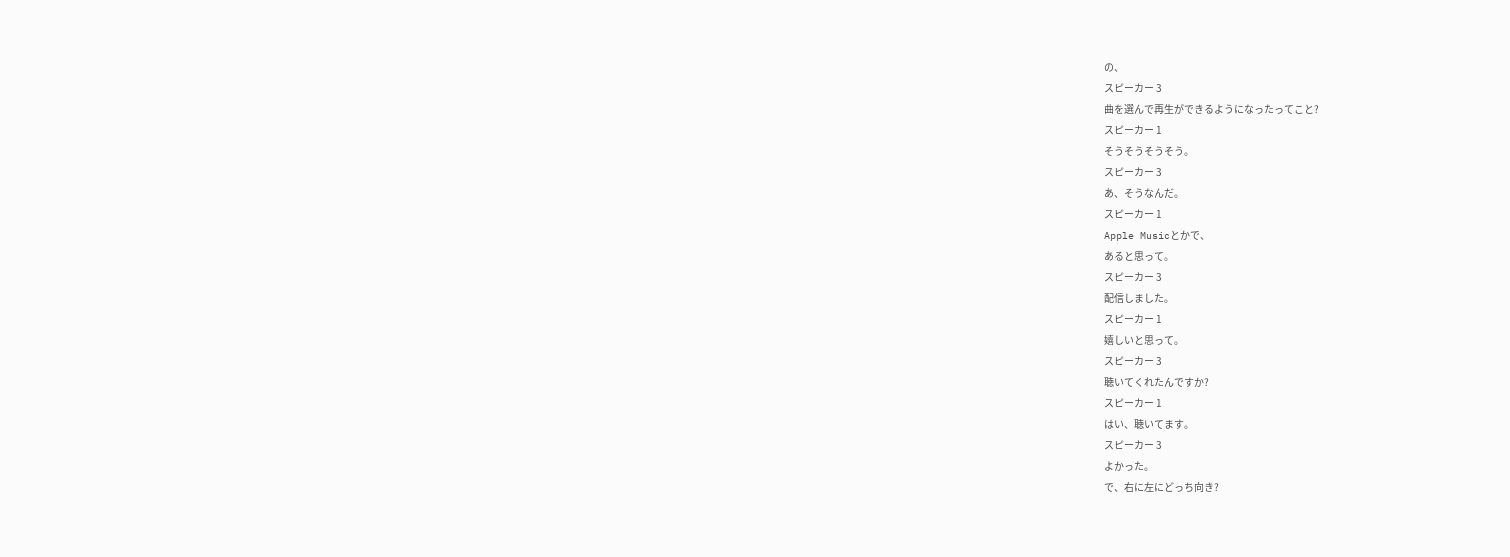の、
スピーカー 3
曲を選んで再生ができるようになったってこと?
スピーカー 1
そうそうそうそう。
スピーカー 3
あ、そうなんだ。
スピーカー 1
Apple Musicとかで、
あると思って。
スピーカー 3
配信しました。
スピーカー 1
嬉しいと思って。
スピーカー 3
聴いてくれたんですか?
スピーカー 1
はい、聴いてます。
スピーカー 3
よかった。
で、右に左にどっち向き?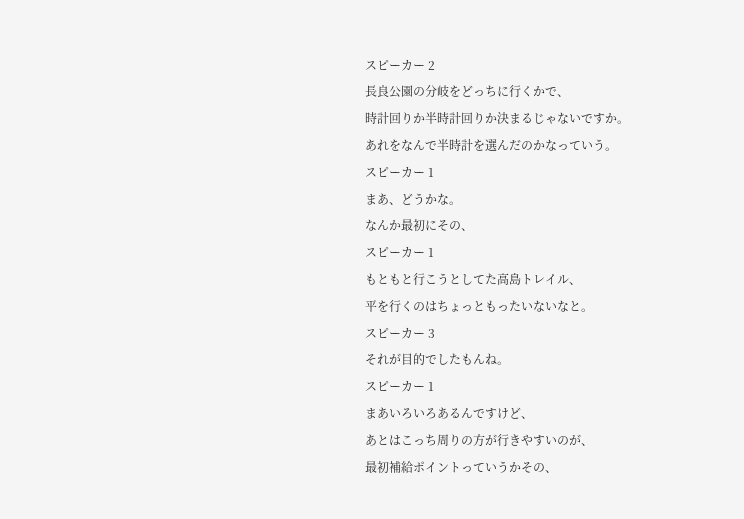スピーカー 2
長良公園の分岐をどっちに行くかで、
時計回りか半時計回りか決まるじゃないですか。
あれをなんで半時計を選んだのかなっていう。
スピーカー 1
まあ、どうかな。
なんか最初にその、
スピーカー 1
もともと行こうとしてた高島トレイル、
平を行くのはちょっともったいないなと。
スピーカー 3
それが目的でしたもんね。
スピーカー 1
まあいろいろあるんですけど、
あとはこっち周りの方が行きやすいのが、
最初補給ポイントっていうかその、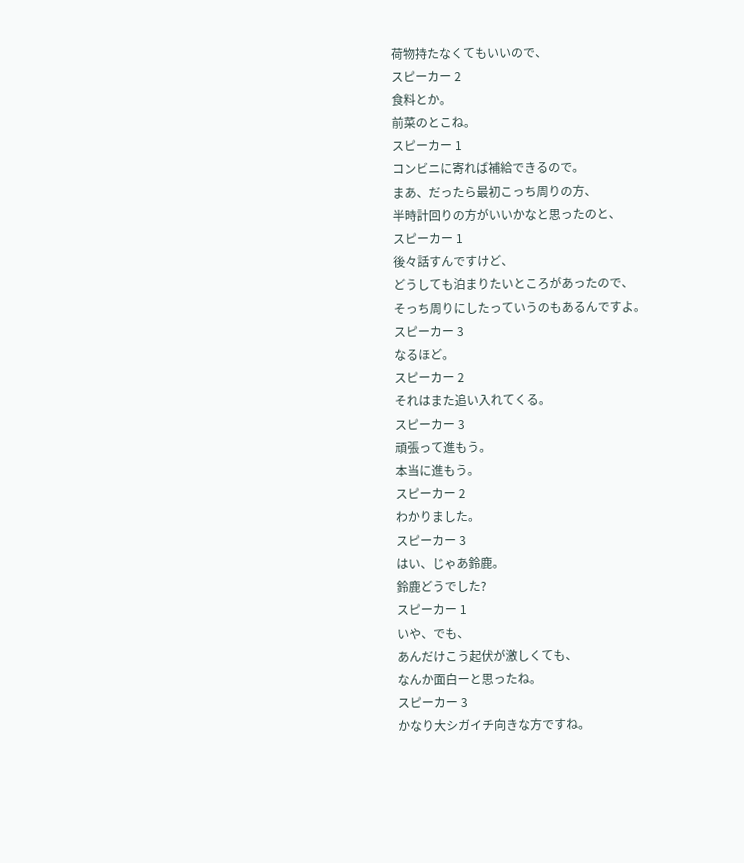荷物持たなくてもいいので、
スピーカー 2
食料とか。
前菜のとこね。
スピーカー 1
コンビニに寄れば補給できるので。
まあ、だったら最初こっち周りの方、
半時計回りの方がいいかなと思ったのと、
スピーカー 1
後々話すんですけど、
どうしても泊まりたいところがあったので、
そっち周りにしたっていうのもあるんですよ。
スピーカー 3
なるほど。
スピーカー 2
それはまた追い入れてくる。
スピーカー 3
頑張って進もう。
本当に進もう。
スピーカー 2
わかりました。
スピーカー 3
はい、じゃあ鈴鹿。
鈴鹿どうでした?
スピーカー 1
いや、でも、
あんだけこう起伏が激しくても、
なんか面白ーと思ったね。
スピーカー 3
かなり大シガイチ向きな方ですね。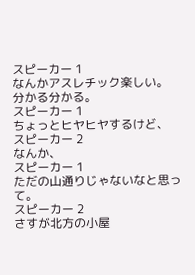スピーカー 1
なんかアスレチック楽しい。
分かる分かる。
スピーカー 1
ちょっとヒヤヒヤするけど、
スピーカー 2
なんか、
スピーカー 1
ただの山通りじゃないなと思って。
スピーカー 2
さすが北方の小屋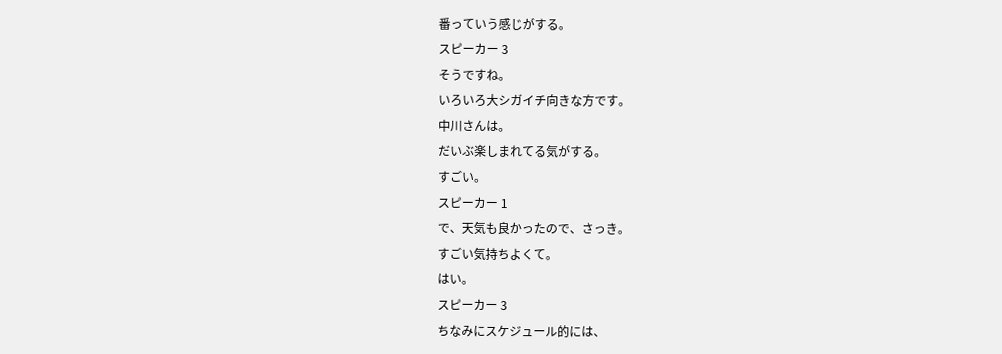番っていう感じがする。
スピーカー 3
そうですね。
いろいろ大シガイチ向きな方です。
中川さんは。
だいぶ楽しまれてる気がする。
すごい。
スピーカー 1
で、天気も良かったので、さっき。
すごい気持ちよくて。
はい。
スピーカー 3
ちなみにスケジュール的には、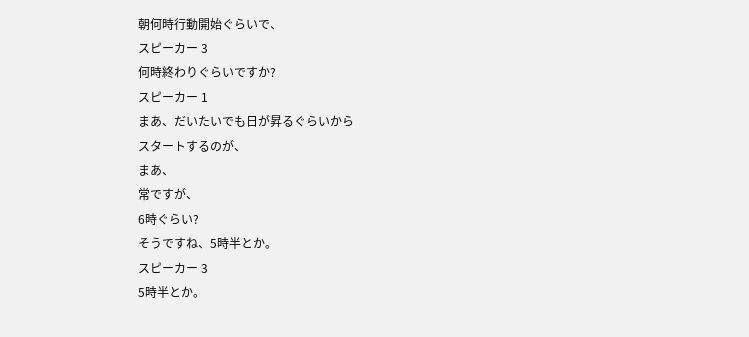朝何時行動開始ぐらいで、
スピーカー 3
何時終わりぐらいですか?
スピーカー 1
まあ、だいたいでも日が昇るぐらいから
スタートするのが、
まあ、
常ですが、
6時ぐらい?
そうですね、5時半とか。
スピーカー 3
5時半とか。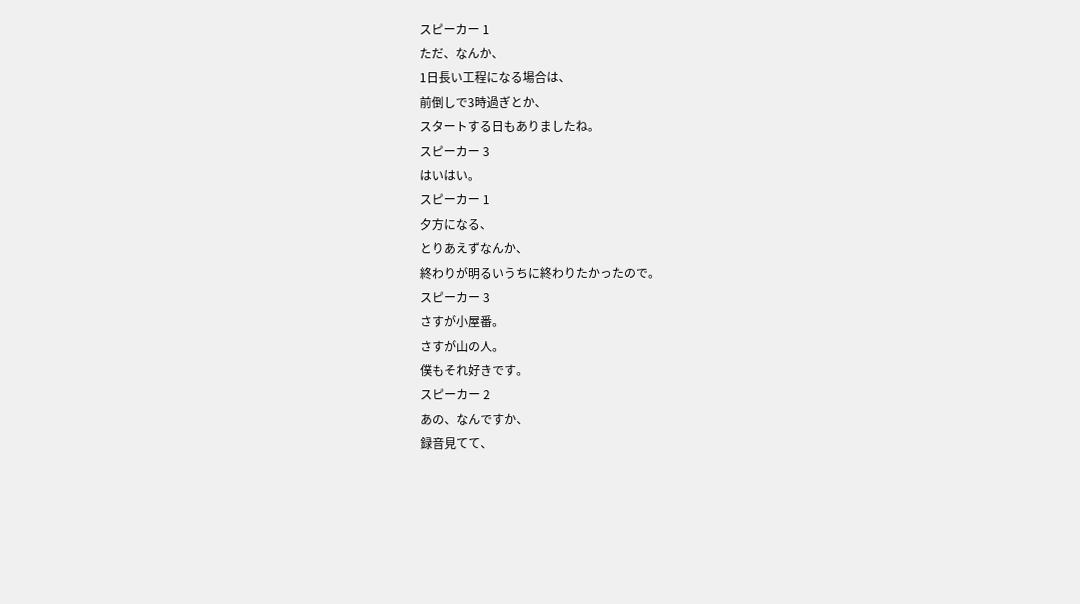スピーカー 1
ただ、なんか、
1日長い工程になる場合は、
前倒しで3時過ぎとか、
スタートする日もありましたね。
スピーカー 3
はいはい。
スピーカー 1
夕方になる、
とりあえずなんか、
終わりが明るいうちに終わりたかったので。
スピーカー 3
さすが小屋番。
さすが山の人。
僕もそれ好きです。
スピーカー 2
あの、なんですか、
録音見てて、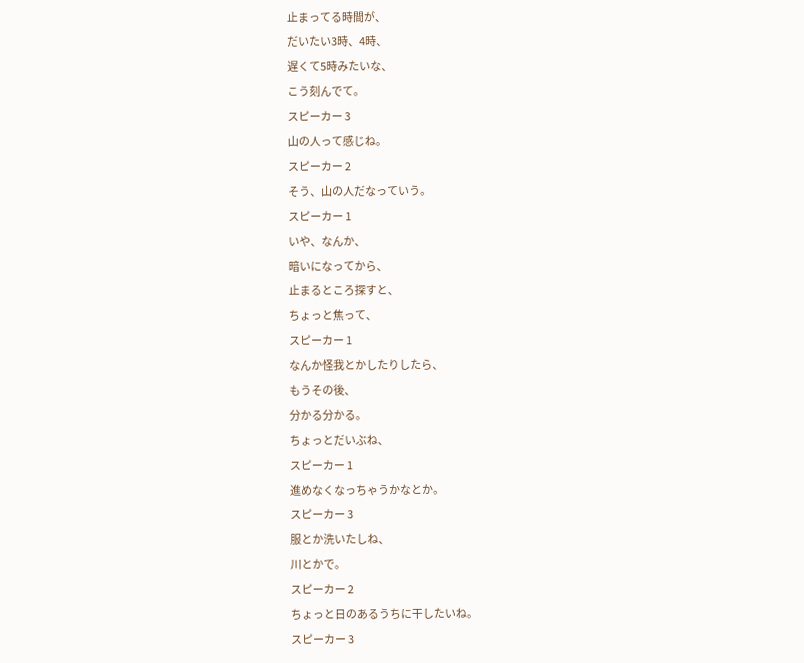止まってる時間が、
だいたい3時、4時、
遅くて5時みたいな、
こう刻んでて。
スピーカー 3
山の人って感じね。
スピーカー 2
そう、山の人だなっていう。
スピーカー 1
いや、なんか、
暗いになってから、
止まるところ探すと、
ちょっと焦って、
スピーカー 1
なんか怪我とかしたりしたら、
もうその後、
分かる分かる。
ちょっとだいぶね、
スピーカー 1
進めなくなっちゃうかなとか。
スピーカー 3
服とか洗いたしね、
川とかで。
スピーカー 2
ちょっと日のあるうちに干したいね。
スピーカー 3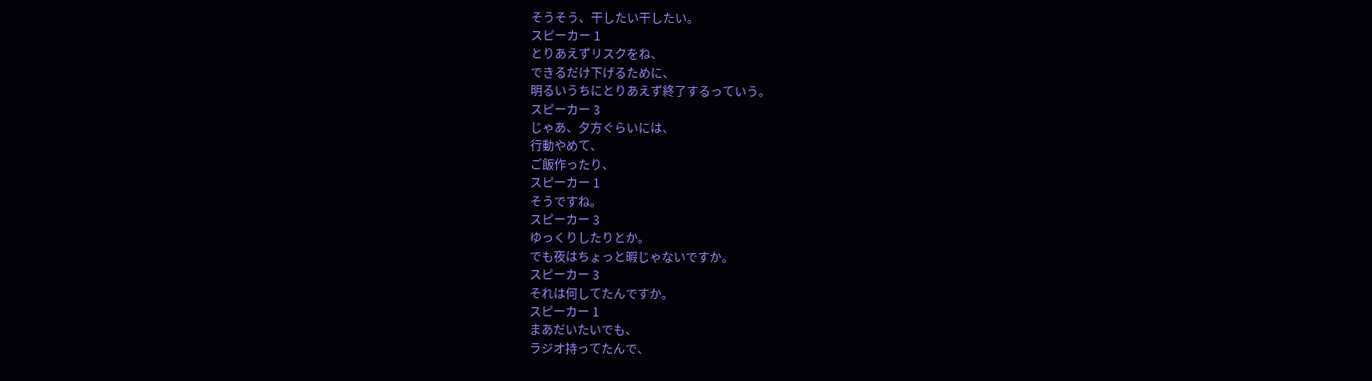そうそう、干したい干したい。
スピーカー 1
とりあえずリスクをね、
できるだけ下げるために、
明るいうちにとりあえず終了するっていう。
スピーカー 3
じゃあ、夕方ぐらいには、
行動やめて、
ご飯作ったり、
スピーカー 1
そうですね。
スピーカー 3
ゆっくりしたりとか。
でも夜はちょっと暇じゃないですか。
スピーカー 3
それは何してたんですか。
スピーカー 1
まあだいたいでも、
ラジオ持ってたんで、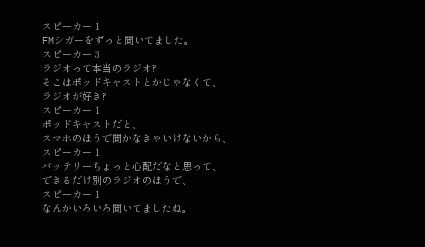スピーカー 1
FMシガーをずっと聞いてました。
スピーカー 3
ラジオって本当のラジオ?
そこはポッドキャストとかじゃなくて、
ラジオが好き?
スピーカー 1
ポッドキャストだと、
スマホのほうで聞かなきゃいけないから、
スピーカー 1
バッテリーちょっと心配だなと思って、
できるだけ別のラジオのほうで、
スピーカー 1
なんかいろいろ聞いてましたね。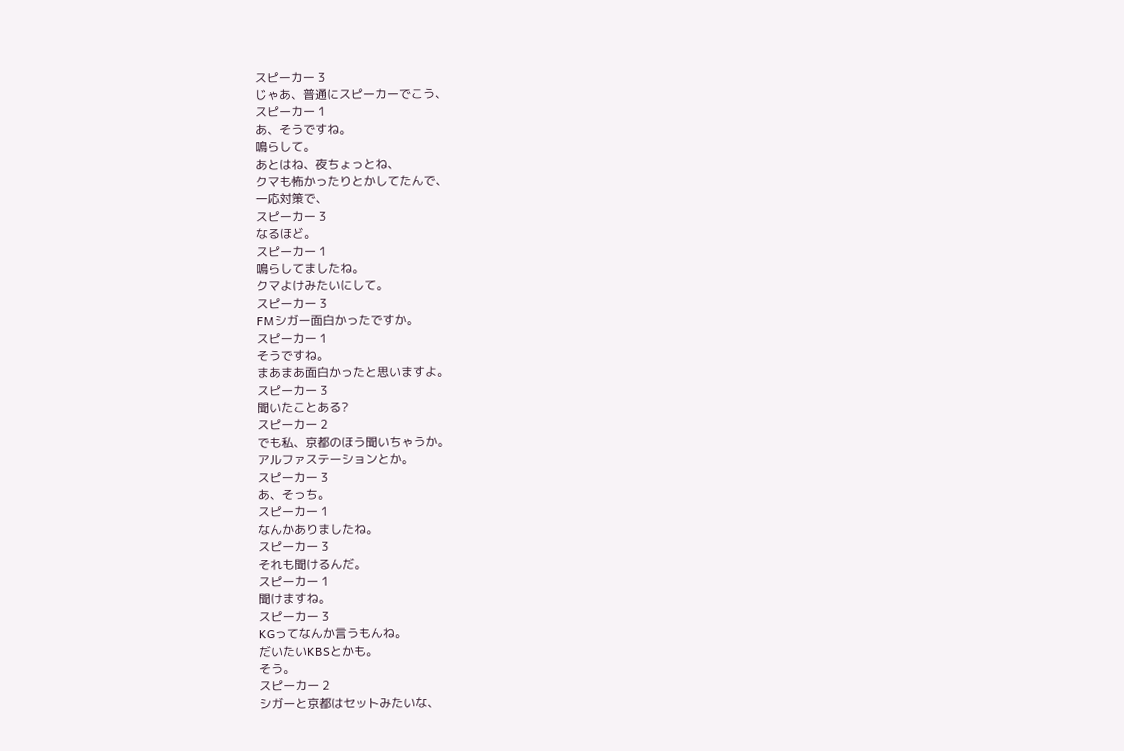スピーカー 3
じゃあ、普通にスピーカーでこう、
スピーカー 1
あ、そうですね。
鳴らして。
あとはね、夜ちょっとね、
クマも怖かったりとかしてたんで、
一応対策で、
スピーカー 3
なるほど。
スピーカー 1
鳴らしてましたね。
クマよけみたいにして。
スピーカー 3
FMシガー面白かったですか。
スピーカー 1
そうですね。
まあまあ面白かったと思いますよ。
スピーカー 3
聞いたことある?
スピーカー 2
でも私、京都のほう聞いちゃうか。
アルファステーションとか。
スピーカー 3
あ、そっち。
スピーカー 1
なんかありましたね。
スピーカー 3
それも聞けるんだ。
スピーカー 1
聞けますね。
スピーカー 3
KGってなんか言うもんね。
だいたいKBSとかも。
そう。
スピーカー 2
シガーと京都はセットみたいな、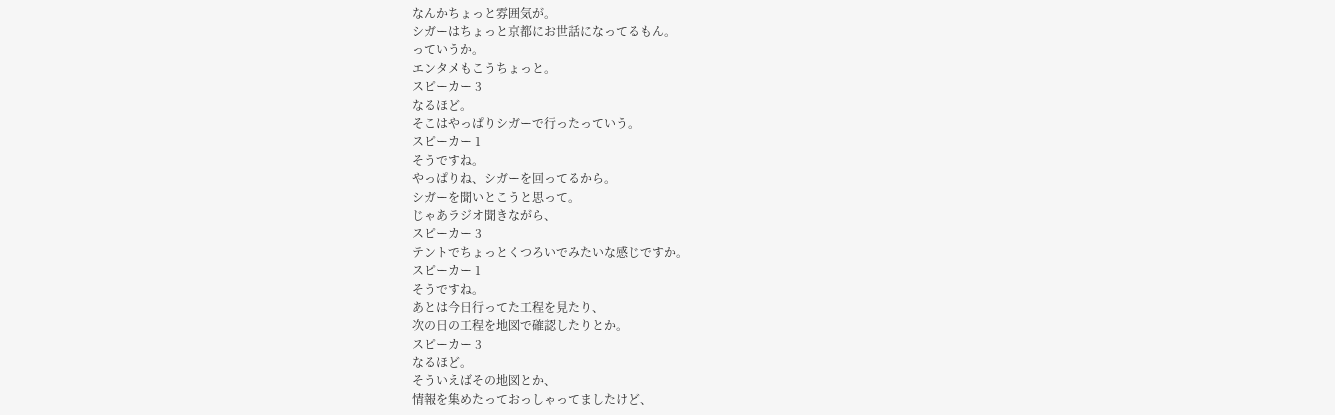なんかちょっと雰囲気が。
シガーはちょっと京都にお世話になってるもん。
っていうか。
エンタメもこうちょっと。
スピーカー 3
なるほど。
そこはやっぱりシガーで行ったっていう。
スピーカー 1
そうですね。
やっぱりね、シガーを回ってるから。
シガーを聞いとこうと思って。
じゃあラジオ聞きながら、
スピーカー 3
テントでちょっとくつろいでみたいな感じですか。
スピーカー 1
そうですね。
あとは今日行ってた工程を見たり、
次の日の工程を地図で確認したりとか。
スピーカー 3
なるほど。
そういえばその地図とか、
情報を集めたっておっしゃってましたけど、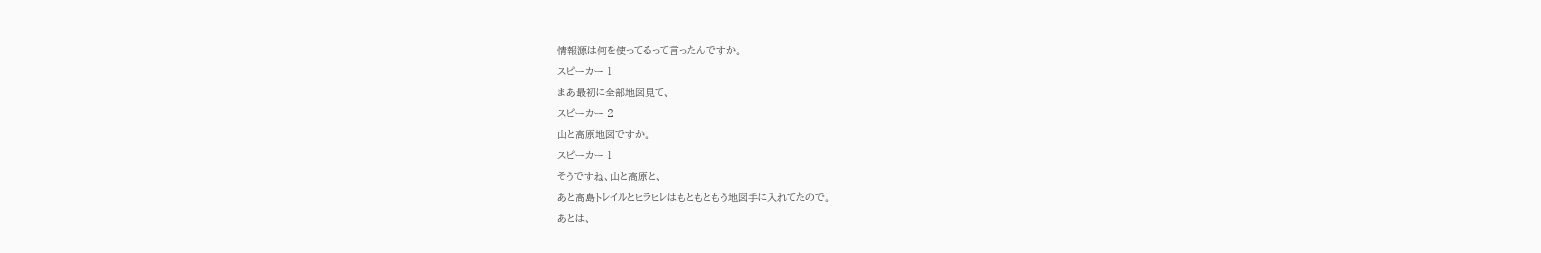情報源は何を使ってるって言ったんですか。
スピーカー 1
まあ最初に全部地図見て、
スピーカー 2
山と高原地図ですか。
スピーカー 1
そうですね、山と高原と、
あと高島トレイルとヒラヒレはもともともう地図手に入れてたので。
あとは、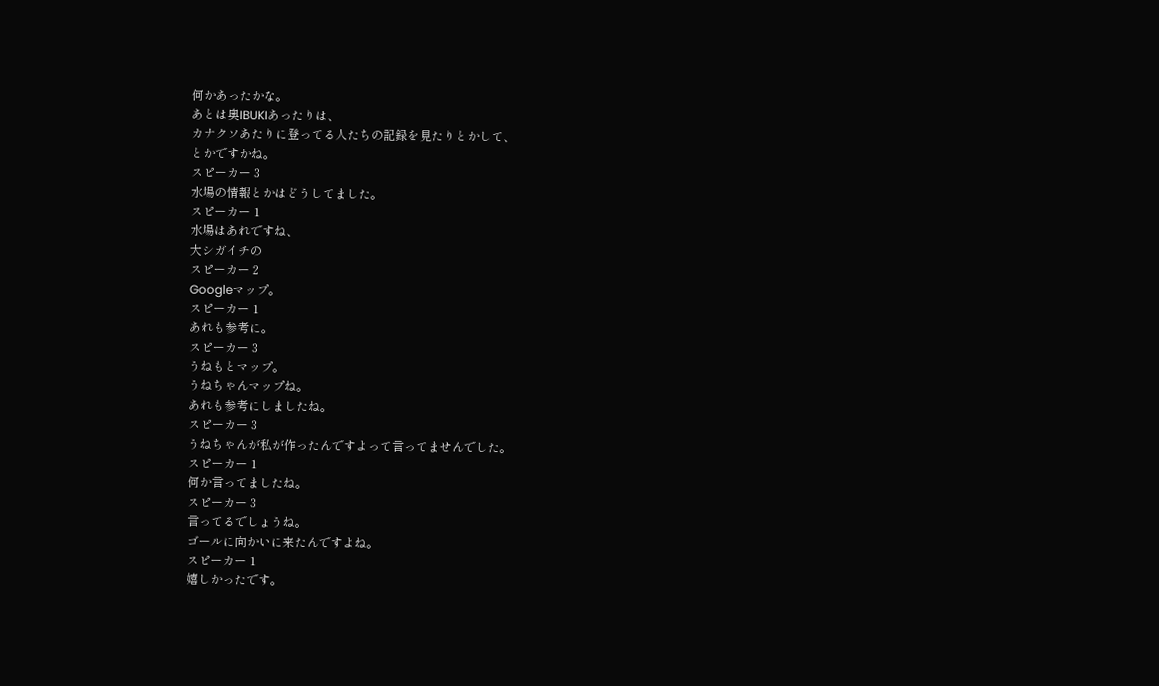何かあったかな。
あとは奥IBUKIあったりは、
カナクソあたりに登ってる人たちの記録を見たりとかして、
とかですかね。
スピーカー 3
水場の情報とかはどうしてました。
スピーカー 1
水場はあれですね、
大シガイチの
スピーカー 2
Googleマップ。
スピーカー 1
あれも参考に。
スピーカー 3
うねもとマップ。
うねちゃんマップね。
あれも参考にしましたね。
スピーカー 3
うねちゃんが私が作ったんですよって言ってませんでした。
スピーカー 1
何か言ってましたね。
スピーカー 3
言ってるでしょうね。
ゴールに向かいに来たんですよね。
スピーカー 1
嬉しかったです。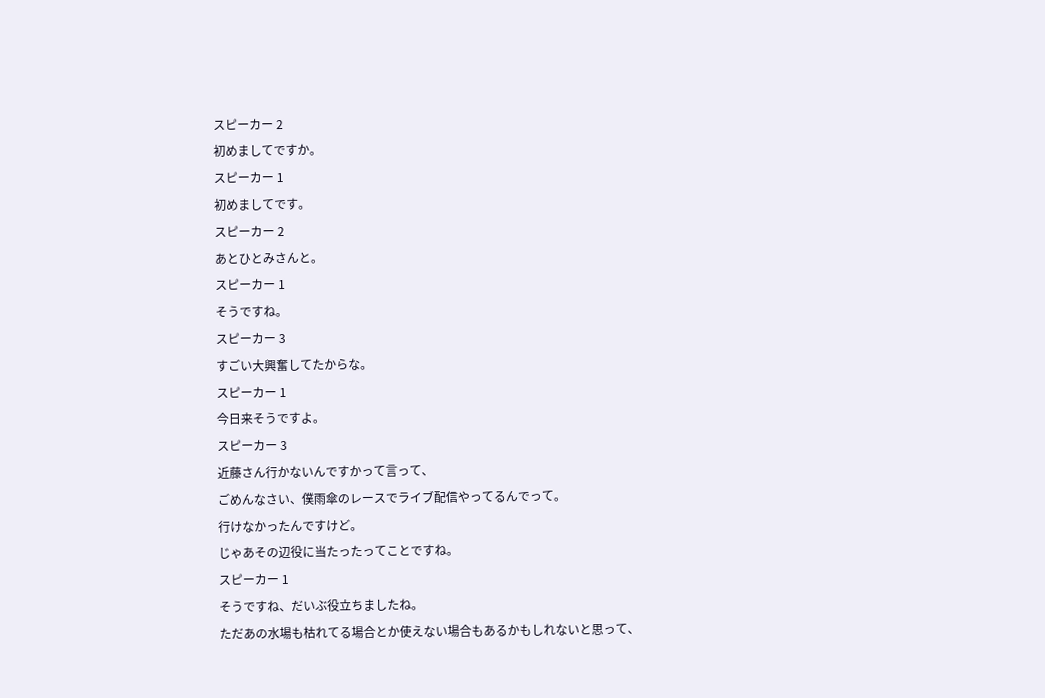スピーカー 2
初めましてですか。
スピーカー 1
初めましてです。
スピーカー 2
あとひとみさんと。
スピーカー 1
そうですね。
スピーカー 3
すごい大興奮してたからな。
スピーカー 1
今日来そうですよ。
スピーカー 3
近藤さん行かないんですかって言って、
ごめんなさい、僕雨傘のレースでライブ配信やってるんでって。
行けなかったんですけど。
じゃあその辺役に当たったってことですね。
スピーカー 1
そうですね、だいぶ役立ちましたね。
ただあの水場も枯れてる場合とか使えない場合もあるかもしれないと思って、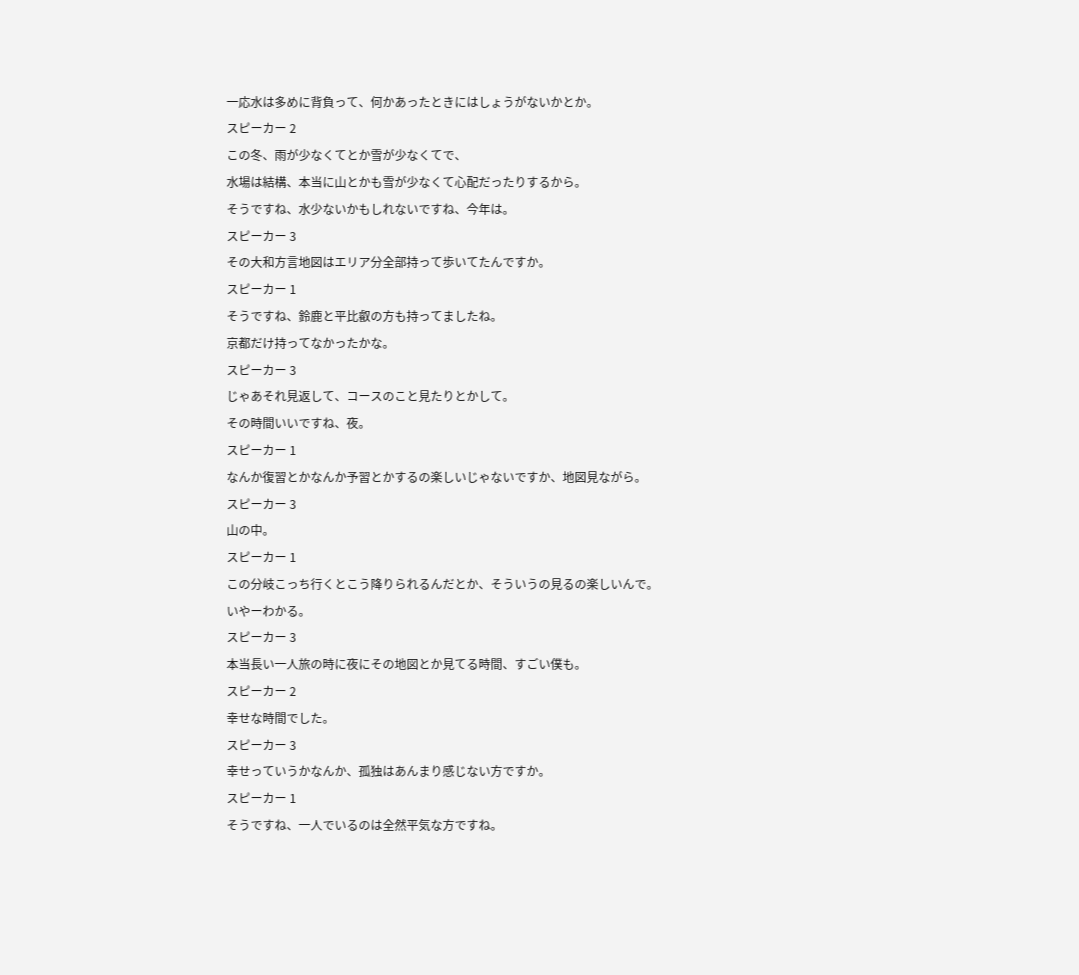一応水は多めに背負って、何かあったときにはしょうがないかとか。
スピーカー 2
この冬、雨が少なくてとか雪が少なくてで、
水場は結構、本当に山とかも雪が少なくて心配だったりするから。
そうですね、水少ないかもしれないですね、今年は。
スピーカー 3
その大和方言地図はエリア分全部持って歩いてたんですか。
スピーカー 1
そうですね、鈴鹿と平比叡の方も持ってましたね。
京都だけ持ってなかったかな。
スピーカー 3
じゃあそれ見返して、コースのこと見たりとかして。
その時間いいですね、夜。
スピーカー 1
なんか復習とかなんか予習とかするの楽しいじゃないですか、地図見ながら。
スピーカー 3
山の中。
スピーカー 1
この分岐こっち行くとこう降りられるんだとか、そういうの見るの楽しいんで。
いやーわかる。
スピーカー 3
本当長い一人旅の時に夜にその地図とか見てる時間、すごい僕も。
スピーカー 2
幸せな時間でした。
スピーカー 3
幸せっていうかなんか、孤独はあんまり感じない方ですか。
スピーカー 1
そうですね、一人でいるのは全然平気な方ですね。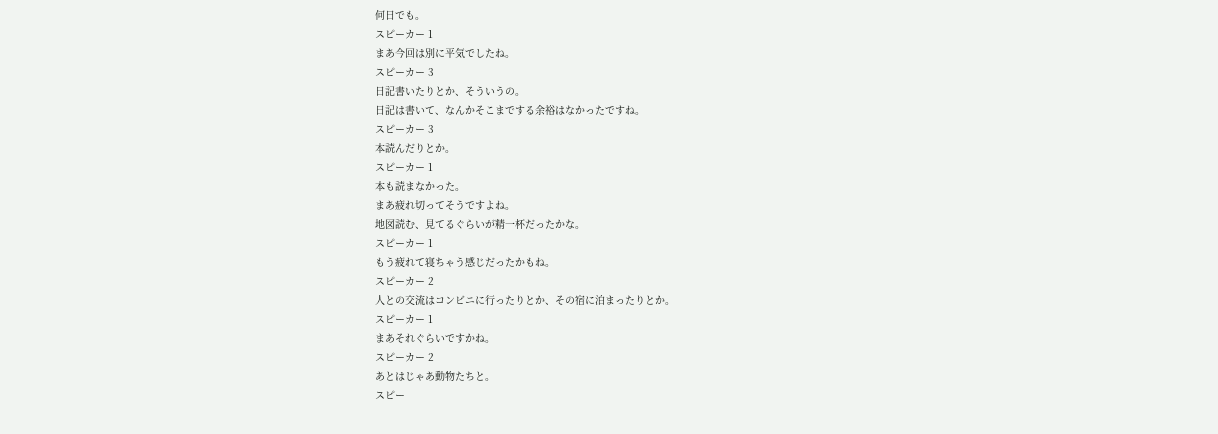何日でも。
スピーカー 1
まあ今回は別に平気でしたね。
スピーカー 3
日記書いたりとか、そういうの。
日記は書いて、なんかそこまでする余裕はなかったですね。
スピーカー 3
本読んだりとか。
スピーカー 1
本も読まなかった。
まあ疲れ切ってそうですよね。
地図読む、見てるぐらいが精一杯だったかな。
スピーカー 1
もう疲れて寝ちゃう感じだったかもね。
スピーカー 2
人との交流はコンビニに行ったりとか、その宿に泊まったりとか。
スピーカー 1
まあそれぐらいですかね。
スピーカー 2
あとはじゃあ動物たちと。
スピー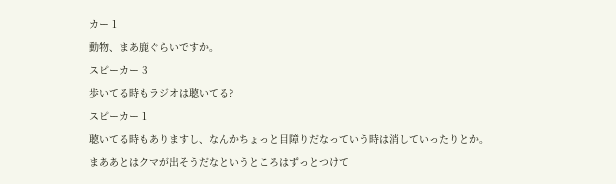カー 1
動物、まあ鹿ぐらいですか。
スピーカー 3
歩いてる時もラジオは聴いてる?
スピーカー 1
聴いてる時もありますし、なんかちょっと目障りだなっていう時は消していったりとか。
まああとはクマが出そうだなというところはずっとつけて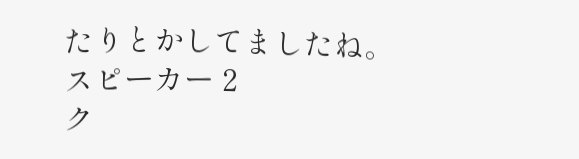たりとかしてましたね。
スピーカー 2
ク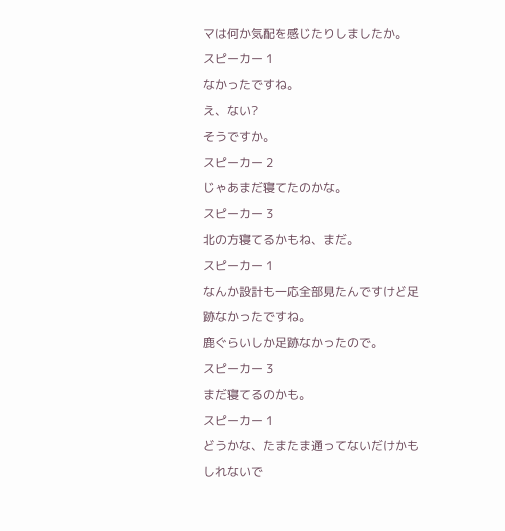マは何か気配を感じたりしましたか。
スピーカー 1
なかったですね。
え、ない?
そうですか。
スピーカー 2
じゃあまだ寝てたのかな。
スピーカー 3
北の方寝てるかもね、まだ。
スピーカー 1
なんか設計も一応全部見たんですけど足跡なかったですね。
鹿ぐらいしか足跡なかったので。
スピーカー 3
まだ寝てるのかも。
スピーカー 1
どうかな、たまたま通ってないだけかもしれないで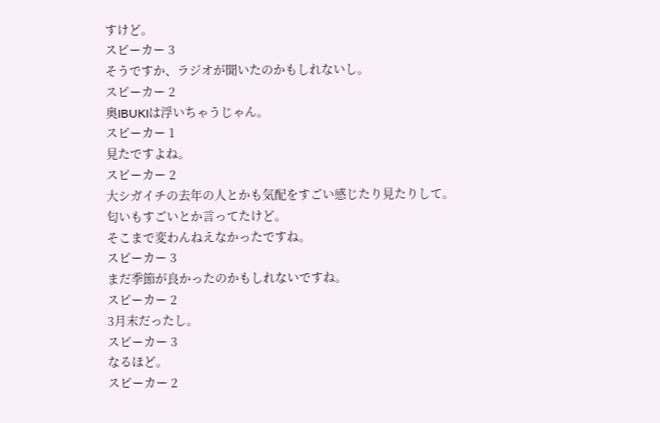すけど。
スピーカー 3
そうですか、ラジオが聞いたのかもしれないし。
スピーカー 2
奥IBUKIは浮いちゃうじゃん。
スピーカー 1
見たですよね。
スピーカー 2
大シガイチの去年の人とかも気配をすごい感じたり見たりして。
匂いもすごいとか言ってたけど。
そこまで変わんねえなかったですね。
スピーカー 3
まだ季節が良かったのかもしれないですね。
スピーカー 2
3月末だったし。
スピーカー 3
なるほど。
スピーカー 2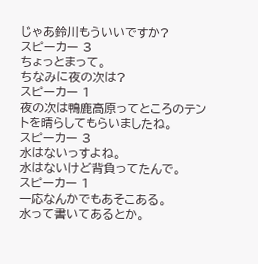じゃあ鈴川もういいですか?
スピーカー 3
ちょっとまって。
ちなみに夜の次は?
スピーカー 1
夜の次は鴨鹿高原ってところのテントを晴らしてもらいましたね。
スピーカー 3
水はないっすよね。
水はないけど背負ってたんで。
スピーカー 1
一応なんかでもあそこある。
水って書いてあるとか。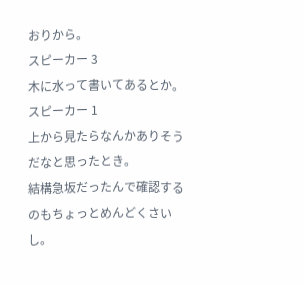おりから。
スピーカー 3
木に水って書いてあるとか。
スピーカー 1
上から見たらなんかありそうだなと思ったとき。
結構急坂だったんで確認するのもちょっとめんどくさいし。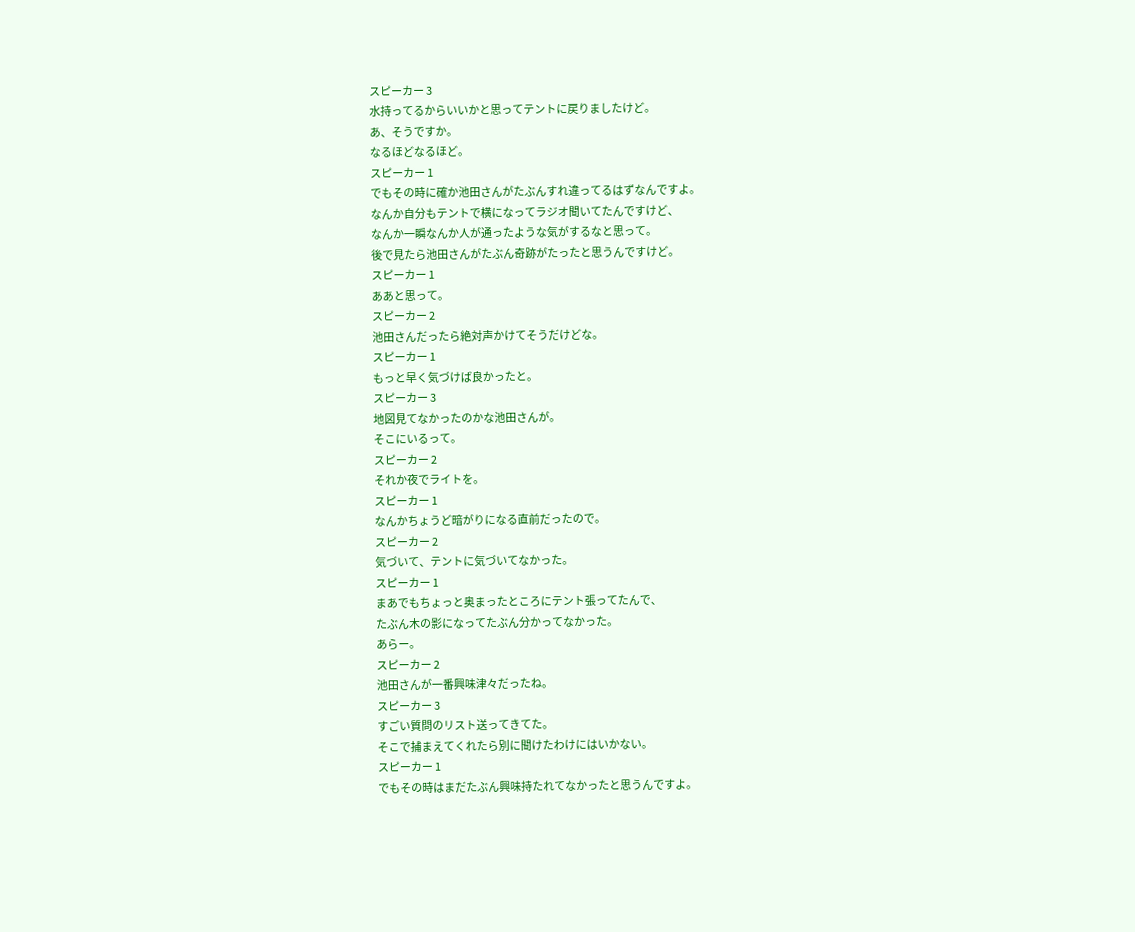スピーカー 3
水持ってるからいいかと思ってテントに戻りましたけど。
あ、そうですか。
なるほどなるほど。
スピーカー 1
でもその時に確か池田さんがたぶんすれ違ってるはずなんですよ。
なんか自分もテントで横になってラジオ聞いてたんですけど、
なんか一瞬なんか人が通ったような気がするなと思って。
後で見たら池田さんがたぶん奇跡がたったと思うんですけど。
スピーカー 1
ああと思って。
スピーカー 2
池田さんだったら絶対声かけてそうだけどな。
スピーカー 1
もっと早く気づけば良かったと。
スピーカー 3
地図見てなかったのかな池田さんが。
そこにいるって。
スピーカー 2
それか夜でライトを。
スピーカー 1
なんかちょうど暗がりになる直前だったので。
スピーカー 2
気づいて、テントに気づいてなかった。
スピーカー 1
まあでもちょっと奥まったところにテント張ってたんで、
たぶん木の影になってたぶん分かってなかった。
あらー。
スピーカー 2
池田さんが一番興味津々だったね。
スピーカー 3
すごい質問のリスト送ってきてた。
そこで捕まえてくれたら別に聞けたわけにはいかない。
スピーカー 1
でもその時はまだたぶん興味持たれてなかったと思うんですよ。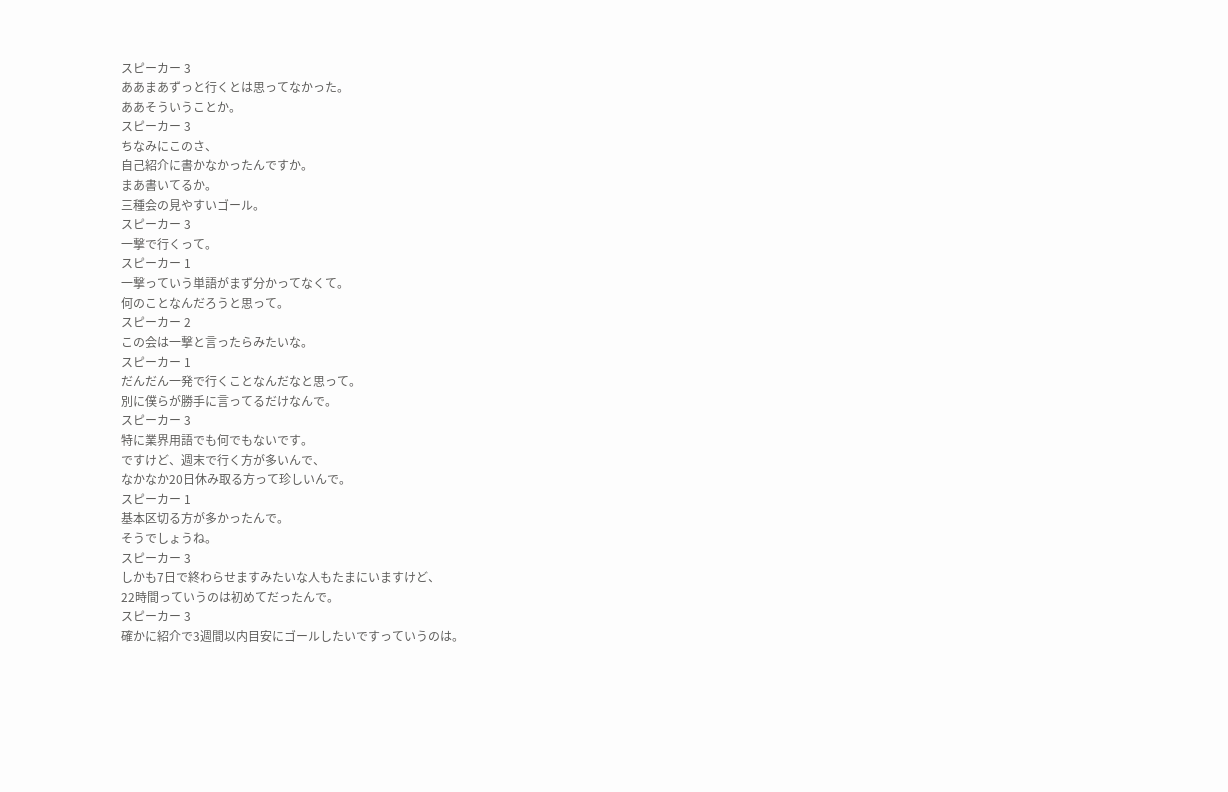スピーカー 3
ああまあずっと行くとは思ってなかった。
ああそういうことか。
スピーカー 3
ちなみにこのさ、
自己紹介に書かなかったんですか。
まあ書いてるか。
三種会の見やすいゴール。
スピーカー 3
一撃で行くって。
スピーカー 1
一撃っていう単語がまず分かってなくて。
何のことなんだろうと思って。
スピーカー 2
この会は一撃と言ったらみたいな。
スピーカー 1
だんだん一発で行くことなんだなと思って。
別に僕らが勝手に言ってるだけなんで。
スピーカー 3
特に業界用語でも何でもないです。
ですけど、週末で行く方が多いんで、
なかなか20日休み取る方って珍しいんで。
スピーカー 1
基本区切る方が多かったんで。
そうでしょうね。
スピーカー 3
しかも7日で終わらせますみたいな人もたまにいますけど、
22時間っていうのは初めてだったんで。
スピーカー 3
確かに紹介で3週間以内目安にゴールしたいですっていうのは。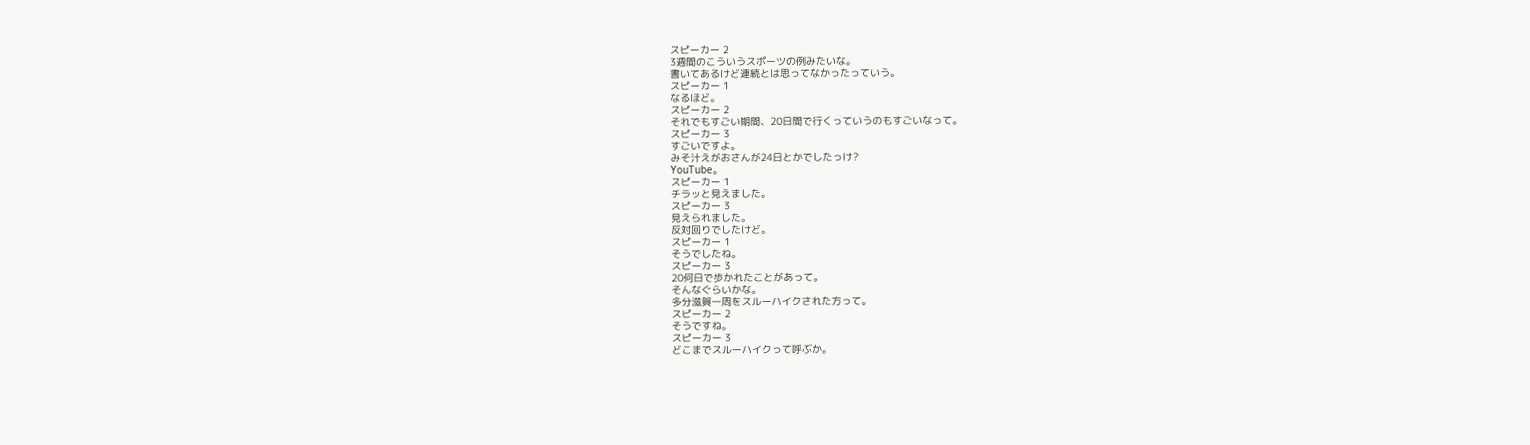スピーカー 2
3週間のこういうスポーツの例みたいな。
書いてあるけど連続とは思ってなかったっていう。
スピーカー 1
なるほど。
スピーカー 2
それでもすごい期間、20日間で行くっていうのもすごいなって。
スピーカー 3
すごいですよ。
みそ汁えがおさんが24日とかでしたっけ?
YouTube。
スピーカー 1
チラッと見えました。
スピーカー 3
見えられました。
反対回りでしたけど。
スピーカー 1
そうでしたね。
スピーカー 3
20何日で歩かれたことがあって。
そんなぐらいかな。
多分滋賀一周をスルーハイクされた方って。
スピーカー 2
そうですね。
スピーカー 3
どこまでスルーハイクって呼ぶか。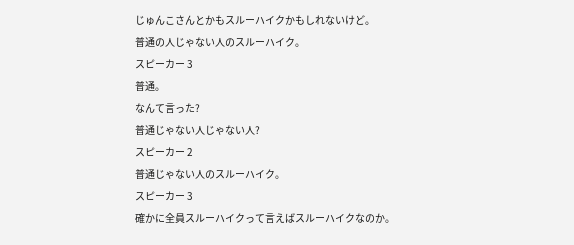じゅんこさんとかもスルーハイクかもしれないけど。
普通の人じゃない人のスルーハイク。
スピーカー 3
普通。
なんて言った?
普通じゃない人じゃない人?
スピーカー 2
普通じゃない人のスルーハイク。
スピーカー 3
確かに全員スルーハイクって言えばスルーハイクなのか。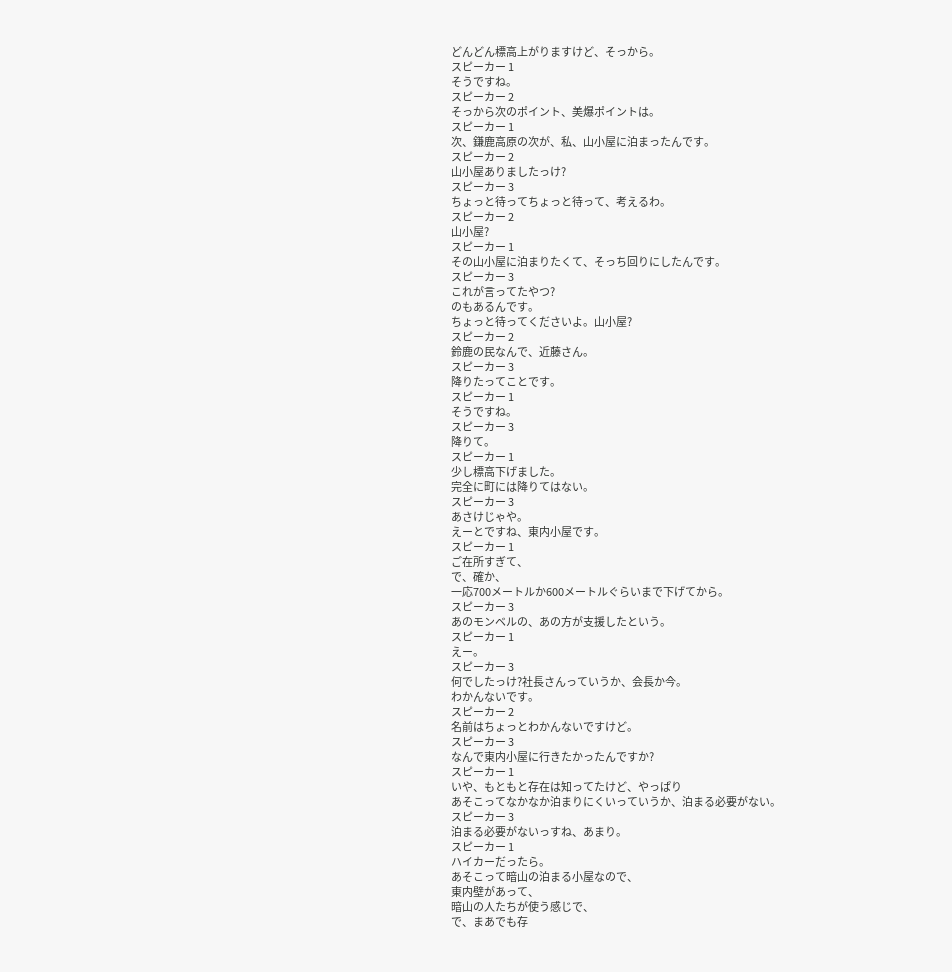どんどん標高上がりますけど、そっから。
スピーカー 1
そうですね。
スピーカー 2
そっから次のポイント、美爆ポイントは。
スピーカー 1
次、鎌鹿高原の次が、私、山小屋に泊まったんです。
スピーカー 2
山小屋ありましたっけ?
スピーカー 3
ちょっと待ってちょっと待って、考えるわ。
スピーカー 2
山小屋?
スピーカー 1
その山小屋に泊まりたくて、そっち回りにしたんです。
スピーカー 3
これが言ってたやつ?
のもあるんです。
ちょっと待ってくださいよ。山小屋?
スピーカー 2
鈴鹿の民なんで、近藤さん。
スピーカー 3
降りたってことです。
スピーカー 1
そうですね。
スピーカー 3
降りて。
スピーカー 1
少し標高下げました。
完全に町には降りてはない。
スピーカー 3
あさけじゃや。
えーとですね、東内小屋です。
スピーカー 1
ご在所すぎて、
で、確か、
一応700メートルか600メートルぐらいまで下げてから。
スピーカー 3
あのモンベルの、あの方が支援したという。
スピーカー 1
えー。
スピーカー 3
何でしたっけ?社長さんっていうか、会長か今。
わかんないです。
スピーカー 2
名前はちょっとわかんないですけど。
スピーカー 3
なんで東内小屋に行きたかったんですか?
スピーカー 1
いや、もともと存在は知ってたけど、やっぱり
あそこってなかなか泊まりにくいっていうか、泊まる必要がない。
スピーカー 3
泊まる必要がないっすね、あまり。
スピーカー 1
ハイカーだったら。
あそこって暗山の泊まる小屋なので、
東内壁があって、
暗山の人たちが使う感じで、
で、まあでも存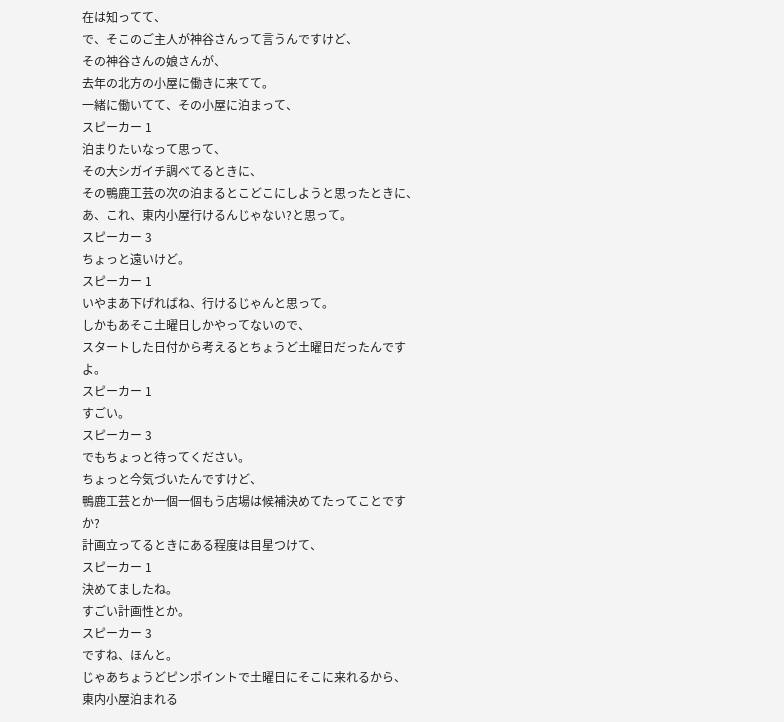在は知ってて、
で、そこのご主人が神谷さんって言うんですけど、
その神谷さんの娘さんが、
去年の北方の小屋に働きに来てて。
一緒に働いてて、その小屋に泊まって、
スピーカー 1
泊まりたいなって思って、
その大シガイチ調べてるときに、
その鴨鹿工芸の次の泊まるとこどこにしようと思ったときに、
あ、これ、東内小屋行けるんじゃない?と思って。
スピーカー 3
ちょっと遠いけど。
スピーカー 1
いやまあ下げればね、行けるじゃんと思って。
しかもあそこ土曜日しかやってないので、
スタートした日付から考えるとちょうど土曜日だったんですよ。
スピーカー 1
すごい。
スピーカー 3
でもちょっと待ってください。
ちょっと今気づいたんですけど、
鴨鹿工芸とか一個一個もう店場は候補決めてたってことですか?
計画立ってるときにある程度は目星つけて、
スピーカー 1
決めてましたね。
すごい計画性とか。
スピーカー 3
ですね、ほんと。
じゃあちょうどピンポイントで土曜日にそこに来れるから、
東内小屋泊まれる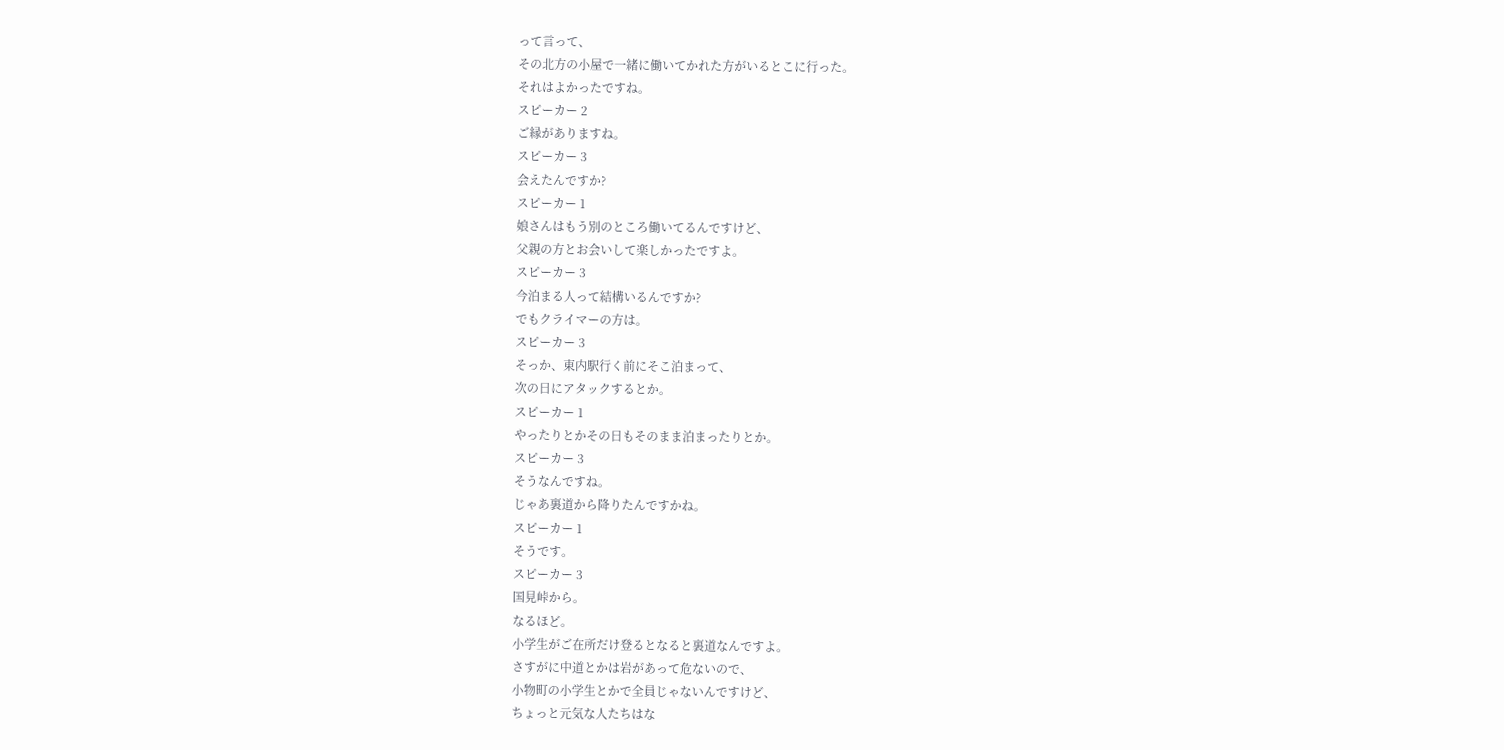って言って、
その北方の小屋で一緒に働いてかれた方がいるとこに行った。
それはよかったですね。
スピーカー 2
ご縁がありますね。
スピーカー 3
会えたんですか?
スピーカー 1
娘さんはもう別のところ働いてるんですけど、
父親の方とお会いして楽しかったですよ。
スピーカー 3
今泊まる人って結構いるんですか?
でもクライマーの方は。
スピーカー 3
そっか、東内駅行く前にそこ泊まって、
次の日にアタックするとか。
スピーカー 1
やったりとかその日もそのまま泊まったりとか。
スピーカー 3
そうなんですね。
じゃあ裏道から降りたんですかね。
スピーカー 1
そうです。
スピーカー 3
国見峠から。
なるほど。
小学生がご在所だけ登るとなると裏道なんですよ。
さすがに中道とかは岩があって危ないので、
小物町の小学生とかで全員じゃないんですけど、
ちょっと元気な人たちはな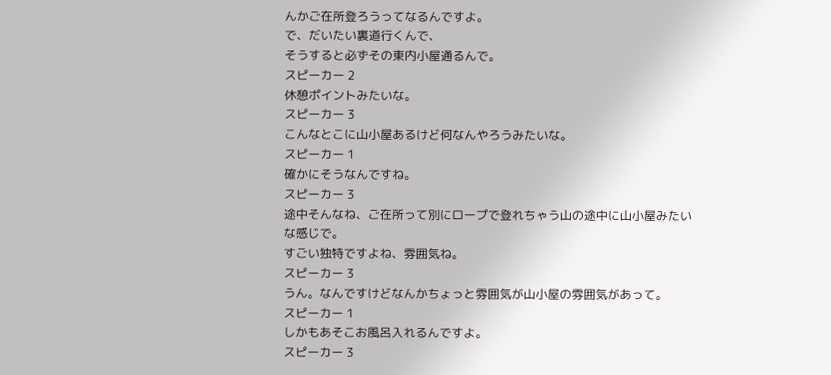んかご在所登ろうってなるんですよ。
で、だいたい裏道行くんで、
そうすると必ずその東内小屋通るんで。
スピーカー 2
休憩ポイントみたいな。
スピーカー 3
こんなとこに山小屋あるけど何なんやろうみたいな。
スピーカー 1
確かにそうなんですね。
スピーカー 3
途中そんなね、ご在所って別にロープで登れちゃう山の途中に山小屋みたいな感じで。
すごい独特ですよね、雰囲気ね。
スピーカー 3
うん。なんですけどなんかちょっと雰囲気が山小屋の雰囲気があって。
スピーカー 1
しかもあそこお風呂入れるんですよ。
スピーカー 3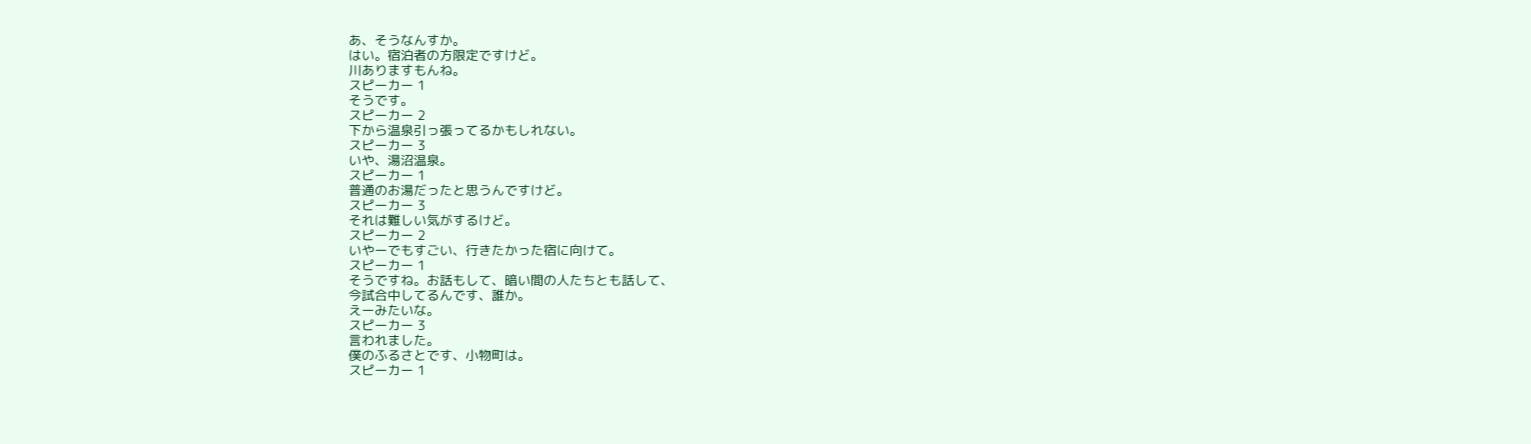あ、そうなんすか。
はい。宿泊者の方限定ですけど。
川ありますもんね。
スピーカー 1
そうです。
スピーカー 2
下から温泉引っ張ってるかもしれない。
スピーカー 3
いや、湯沼温泉。
スピーカー 1
普通のお湯だったと思うんですけど。
スピーカー 3
それは難しい気がするけど。
スピーカー 2
いやーでもすごい、行きたかった宿に向けて。
スピーカー 1
そうですね。お話もして、暗い間の人たちとも話して、
今試合中してるんです、誰か。
えーみたいな。
スピーカー 3
言われました。
僕のふるさとです、小物町は。
スピーカー 1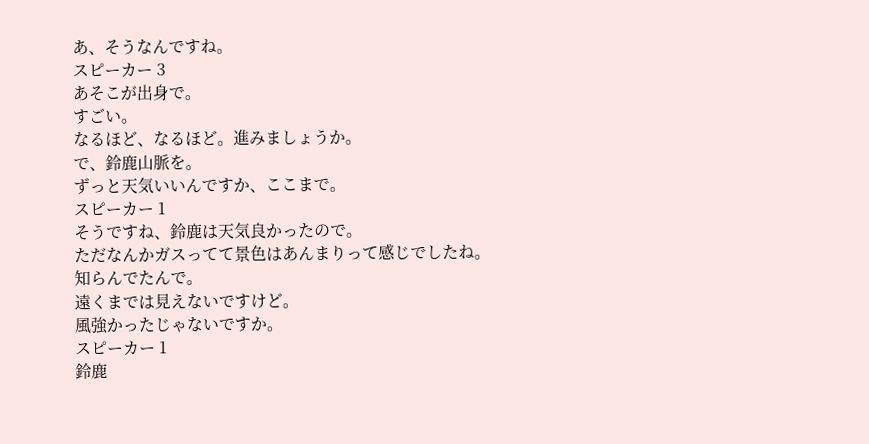あ、そうなんですね。
スピーカー 3
あそこが出身で。
すごい。
なるほど、なるほど。進みましょうか。
で、鈴鹿山脈を。
ずっと天気いいんですか、ここまで。
スピーカー 1
そうですね、鈴鹿は天気良かったので。
ただなんかガスってて景色はあんまりって感じでしたね。
知らんでたんで。
遠くまでは見えないですけど。
風強かったじゃないですか。
スピーカー 1
鈴鹿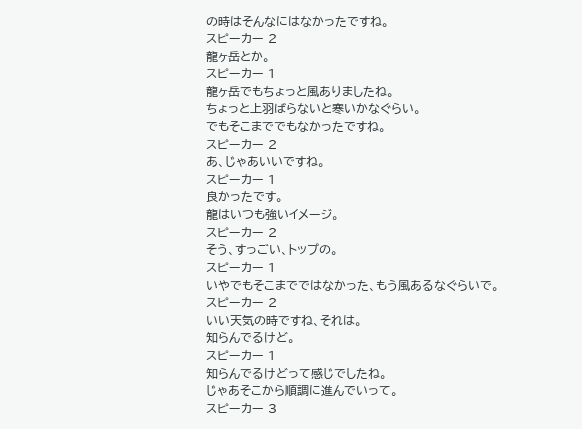の時はそんなにはなかったですね。
スピーカー 2
龍ヶ岳とか。
スピーカー 1
龍ヶ岳でもちょっと風ありましたね。
ちょっと上羽ばらないと寒いかなぐらい。
でもそこまででもなかったですね。
スピーカー 2
あ、じゃあいいですね。
スピーカー 1
良かったです。
龍はいつも強いイメージ。
スピーカー 2
そう、すっごい、トップの。
スピーカー 1
いやでもそこまでではなかった、もう風あるなぐらいで。
スピーカー 2
いい天気の時ですね、それは。
知らんでるけど。
スピーカー 1
知らんでるけどって感じでしたね。
じゃあそこから順調に進んでいって。
スピーカー 3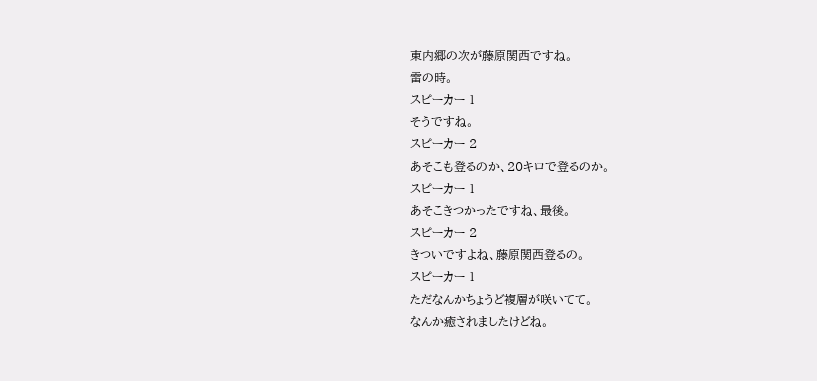東内郷の次が藤原関西ですね。
雷の時。
スピーカー 1
そうですね。
スピーカー 2
あそこも登るのか、20キロで登るのか。
スピーカー 1
あそこきつかったですね、最後。
スピーカー 2
きついですよね、藤原関西登るの。
スピーカー 1
ただなんかちょうど複層が咲いてて。
なんか癒されましたけどね。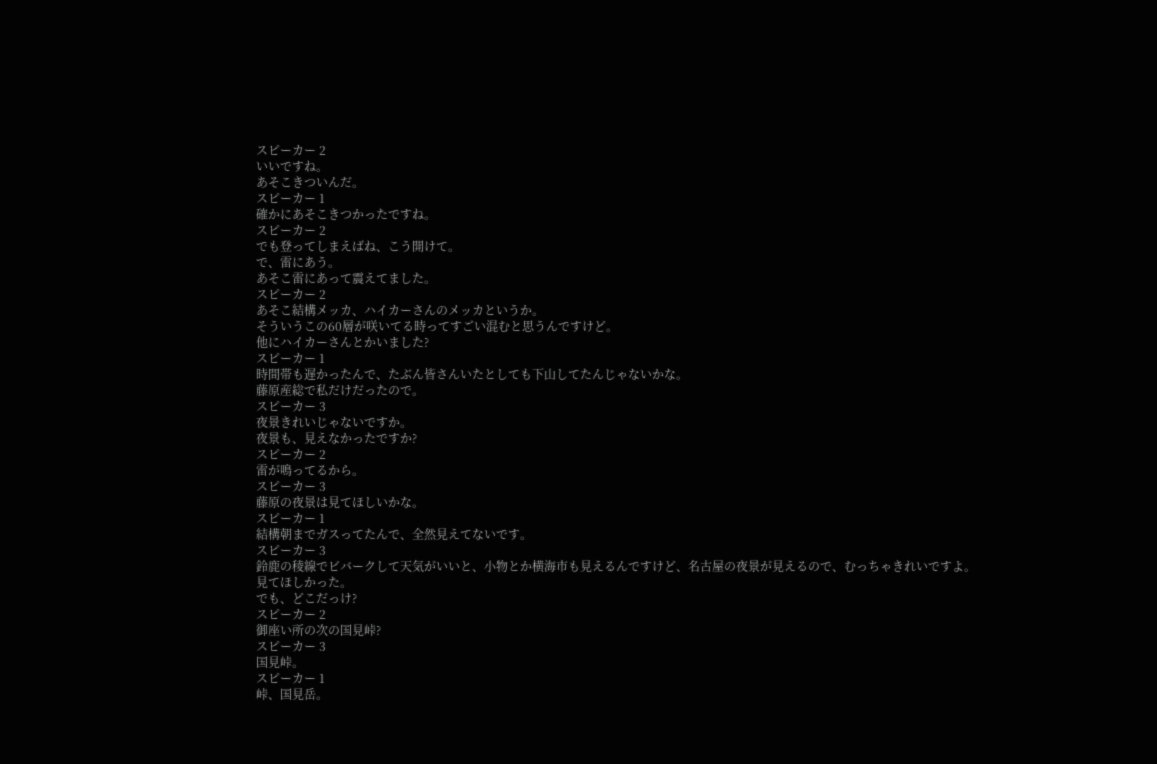スピーカー 2
いいですね。
あそこきついんだ。
スピーカー 1
確かにあそこきつかったですね。
スピーカー 2
でも登ってしまえばね、こう開けて。
で、雷にあう。
あそこ雷にあって震えてました。
スピーカー 2
あそこ結構メッカ、ハイカーさんのメッカというか。
そういうこの60層が咲いてる時ってすごい混むと思うんですけど。
他にハイカーさんとかいました?
スピーカー 1
時間帯も遅かったんで、たぶん皆さんいたとしても下山してたんじゃないかな。
藤原産総で私だけだったので。
スピーカー 3
夜景きれいじゃないですか。
夜景も、見えなかったですか?
スピーカー 2
雷が鳴ってるから。
スピーカー 3
藤原の夜景は見てほしいかな。
スピーカー 1
結構朝までガスってたんで、全然見えてないです。
スピーカー 3
鈴鹿の稜線でビバークして天気がいいと、小物とか横海市も見えるんですけど、名古屋の夜景が見えるので、むっちゃきれいですよ。
見てほしかった。
でも、どこだっけ?
スピーカー 2
御座い所の次の国見峠?
スピーカー 3
国見峠。
スピーカー 1
峠、国見岳。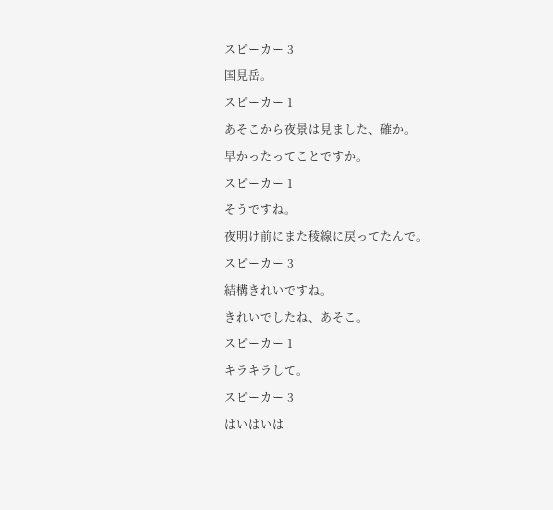スピーカー 3
国見岳。
スピーカー 1
あそこから夜景は見ました、確か。
早かったってことですか。
スピーカー 1
そうですね。
夜明け前にまた稜線に戻ってたんで。
スピーカー 3
結構きれいですね。
きれいでしたね、あそこ。
スピーカー 1
キラキラして。
スピーカー 3
はいはいは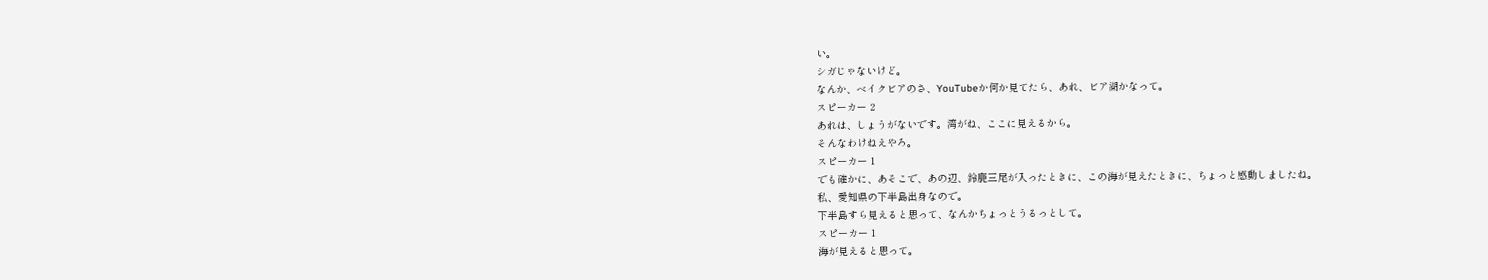い。
シガじゃないけど。
なんか、ベイクビアのさ、YouTubeか何か見てたら、あれ、ビア湖かなって。
スピーカー 2
あれは、しょうがないです。湾がね、ここに見えるから。
そんなわけねえやろ。
スピーカー 1
でも確かに、あそこで、あの辺、鈴鹿三尾が入ったときに、この海が見えたときに、ちょっと感動しましたね。
私、愛知県の下半島出身なので。
下半島すら見えると思って、なんかちょっとうるっとして。
スピーカー 1
海が見えると思って。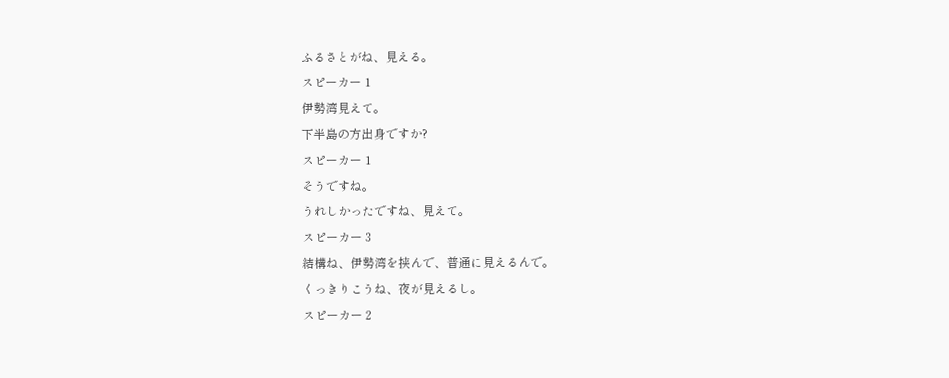ふるさとがね、見える。
スピーカー 1
伊勢湾見えて。
下半島の方出身ですか?
スピーカー 1
そうですね。
うれしかったですね、見えて。
スピーカー 3
結構ね、伊勢湾を挟んで、普通に見えるんで。
くっきりこうね、夜が見えるし。
スピーカー 2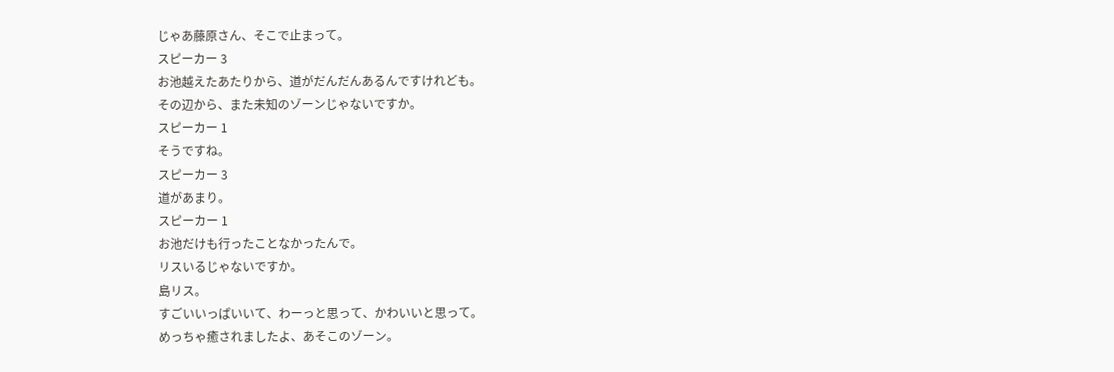じゃあ藤原さん、そこで止まって。
スピーカー 3
お池越えたあたりから、道がだんだんあるんですけれども。
その辺から、また未知のゾーンじゃないですか。
スピーカー 1
そうですね。
スピーカー 3
道があまり。
スピーカー 1
お池だけも行ったことなかったんで。
リスいるじゃないですか。
島リス。
すごいいっぱいいて、わーっと思って、かわいいと思って。
めっちゃ癒されましたよ、あそこのゾーン。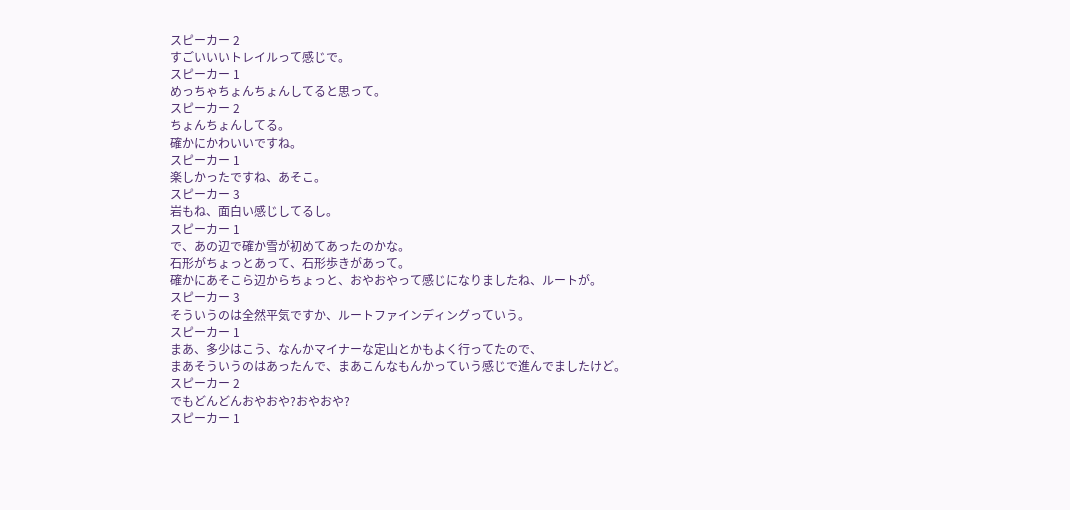スピーカー 2
すごいいいトレイルって感じで。
スピーカー 1
めっちゃちょんちょんしてると思って。
スピーカー 2
ちょんちょんしてる。
確かにかわいいですね。
スピーカー 1
楽しかったですね、あそこ。
スピーカー 3
岩もね、面白い感じしてるし。
スピーカー 1
で、あの辺で確か雪が初めてあったのかな。
石形がちょっとあって、石形歩きがあって。
確かにあそこら辺からちょっと、おやおやって感じになりましたね、ルートが。
スピーカー 3
そういうのは全然平気ですか、ルートファインディングっていう。
スピーカー 1
まあ、多少はこう、なんかマイナーな定山とかもよく行ってたので、
まあそういうのはあったんで、まあこんなもんかっていう感じで進んでましたけど。
スピーカー 2
でもどんどんおやおや?おやおや?
スピーカー 1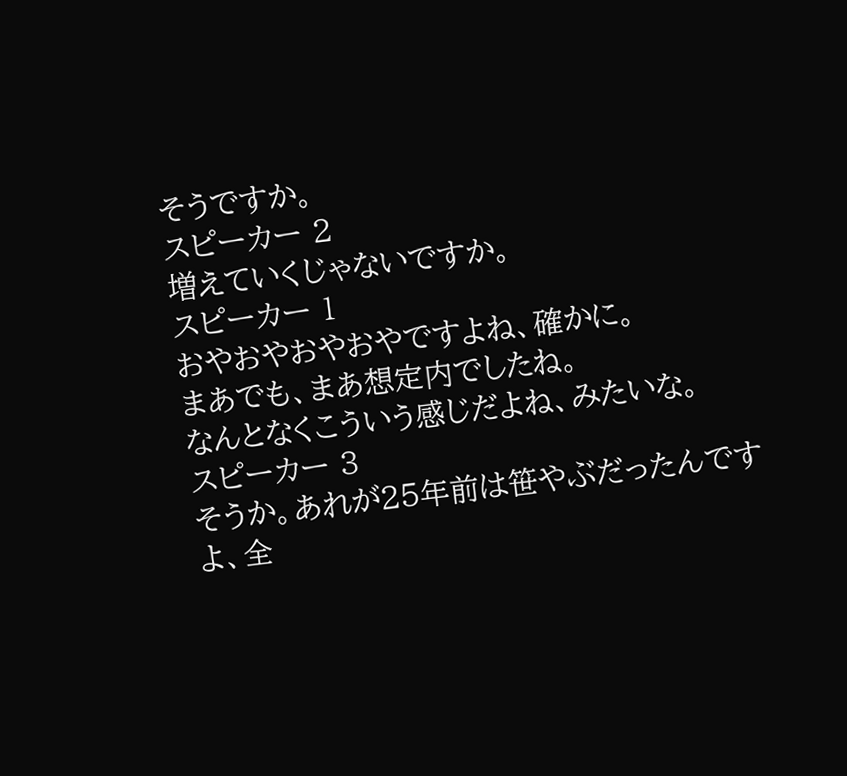そうですか。
スピーカー 2
増えていくじゃないですか。
スピーカー 1
おやおやおやおやですよね、確かに。
まあでも、まあ想定内でしたね。
なんとなくこういう感じだよね、みたいな。
スピーカー 3
そうか。あれが25年前は笹やぶだったんですよ、全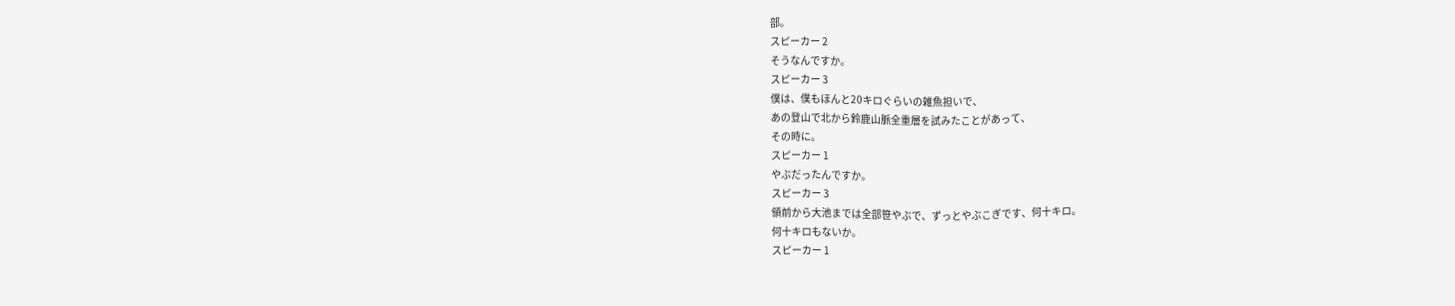部。
スピーカー 2
そうなんですか。
スピーカー 3
僕は、僕もほんと20キロぐらいの雑魚担いで、
あの登山で北から鈴鹿山脈全重層を試みたことがあって、
その時に。
スピーカー 1
やぶだったんですか。
スピーカー 3
領前から大池までは全部笹やぶで、ずっとやぶこぎです、何十キロ。
何十キロもないか。
スピーカー 1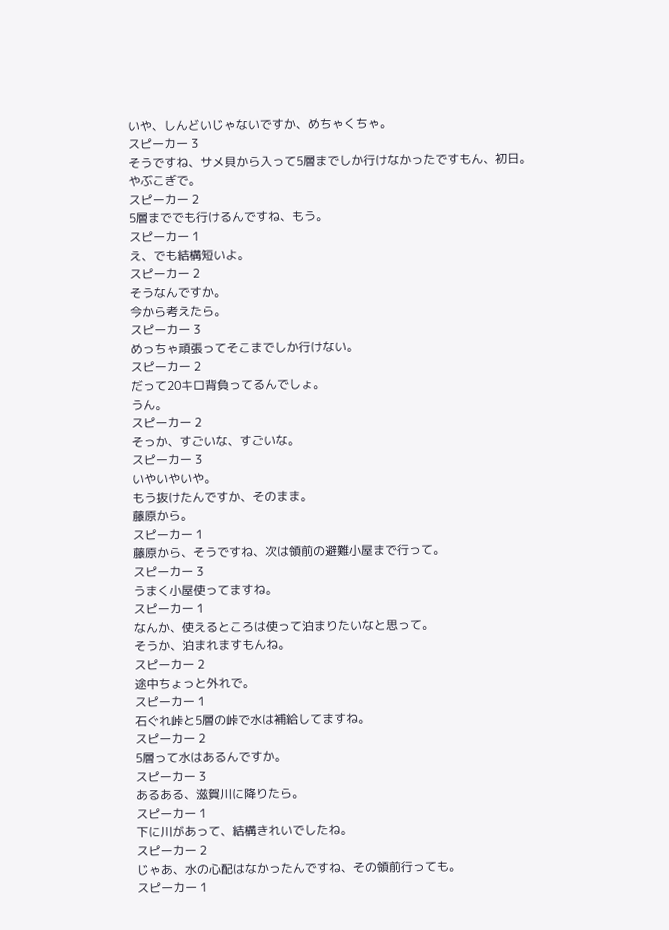いや、しんどいじゃないですか、めちゃくちゃ。
スピーカー 3
そうですね、サメ貝から入って5層までしか行けなかったですもん、初日。
やぶこぎで。
スピーカー 2
5層まででも行けるんですね、もう。
スピーカー 1
え、でも結構短いよ。
スピーカー 2
そうなんですか。
今から考えたら。
スピーカー 3
めっちゃ頑張ってそこまでしか行けない。
スピーカー 2
だって20キロ背負ってるんでしょ。
うん。
スピーカー 2
そっか、すごいな、すごいな。
スピーカー 3
いやいやいや。
もう抜けたんですか、そのまま。
藤原から。
スピーカー 1
藤原から、そうですね、次は領前の避難小屋まで行って。
スピーカー 3
うまく小屋使ってますね。
スピーカー 1
なんか、使えるところは使って泊まりたいなと思って。
そうか、泊まれますもんね。
スピーカー 2
途中ちょっと外れで。
スピーカー 1
石ぐれ峠と5層の峠で水は補給してますね。
スピーカー 2
5層って水はあるんですか。
スピーカー 3
あるある、滋賀川に降りたら。
スピーカー 1
下に川があって、結構きれいでしたね。
スピーカー 2
じゃあ、水の心配はなかったんですね、その領前行っても。
スピーカー 1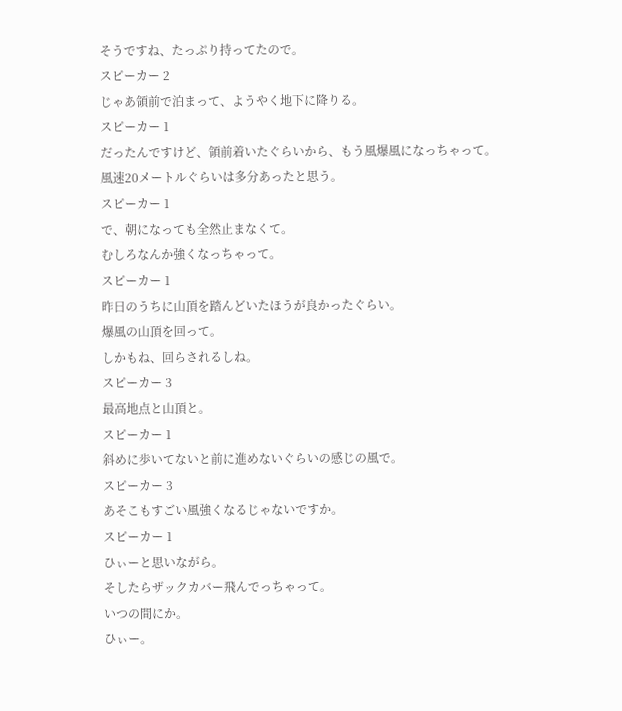そうですね、たっぷり持ってたので。
スピーカー 2
じゃあ領前で泊まって、ようやく地下に降りる。
スピーカー 1
だったんですけど、領前着いたぐらいから、もう風爆風になっちゃって。
風速20メートルぐらいは多分あったと思う。
スピーカー 1
で、朝になっても全然止まなくて。
むしろなんか強くなっちゃって。
スピーカー 1
昨日のうちに山頂を踏んどいたほうが良かったぐらい。
爆風の山頂を回って。
しかもね、回らされるしね。
スピーカー 3
最高地点と山頂と。
スピーカー 1
斜めに歩いてないと前に進めないぐらいの感じの風で。
スピーカー 3
あそこもすごい風強くなるじゃないですか。
スピーカー 1
ひぃーと思いながら。
そしたらザックカバー飛んでっちゃって。
いつの間にか。
ひぃー。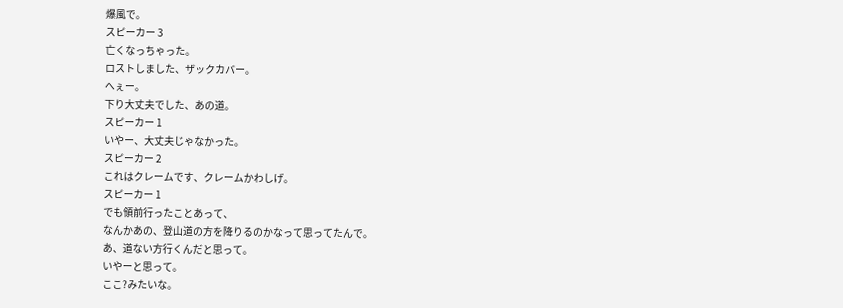爆風で。
スピーカー 3
亡くなっちゃった。
ロストしました、ザックカバー。
へぇー。
下り大丈夫でした、あの道。
スピーカー 1
いやー、大丈夫じゃなかった。
スピーカー 2
これはクレームです、クレームかわしげ。
スピーカー 1
でも領前行ったことあって、
なんかあの、登山道の方を降りるのかなって思ってたんで。
あ、道ない方行くんだと思って。
いやーと思って。
ここ?みたいな。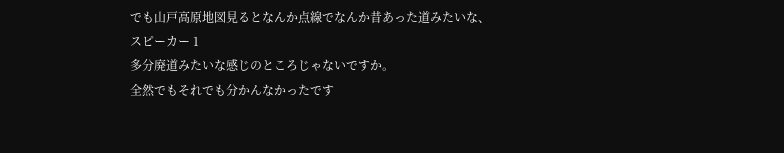でも山戸高原地図見るとなんか点線でなんか昔あった道みたいな、
スピーカー 1
多分廃道みたいな感じのところじゃないですか。
全然でもそれでも分かんなかったです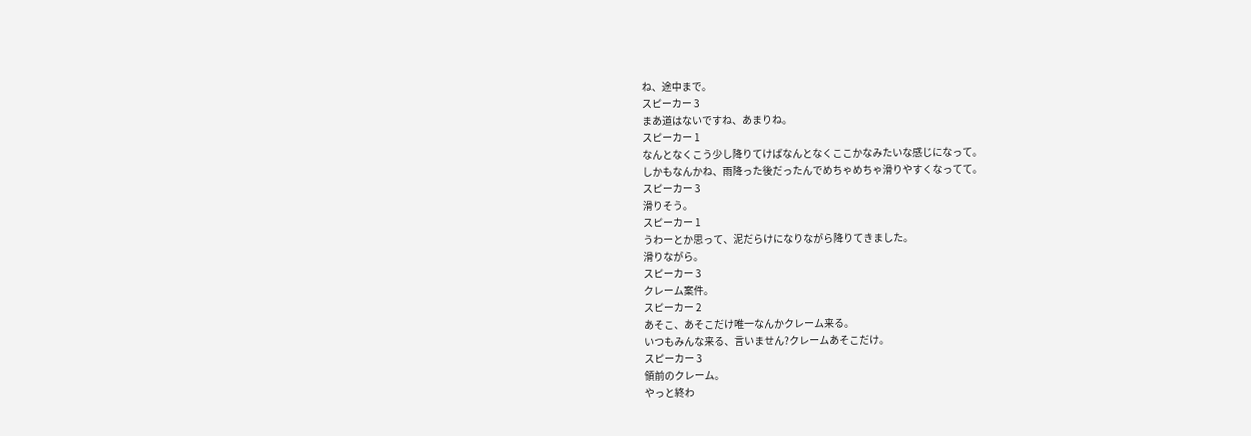ね、途中まで。
スピーカー 3
まあ道はないですね、あまりね。
スピーカー 1
なんとなくこう少し降りてけばなんとなくここかなみたいな感じになって。
しかもなんかね、雨降った後だったんでめちゃめちゃ滑りやすくなってて。
スピーカー 3
滑りそう。
スピーカー 1
うわーとか思って、泥だらけになりながら降りてきました。
滑りながら。
スピーカー 3
クレーム案件。
スピーカー 2
あそこ、あそこだけ唯一なんかクレーム来る。
いつもみんな来る、言いません?クレームあそこだけ。
スピーカー 3
領前のクレーム。
やっと終わ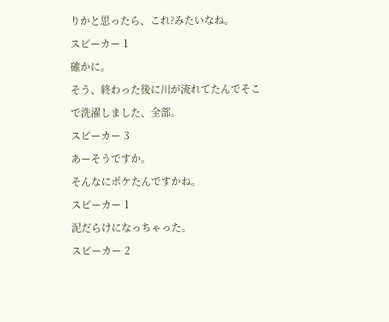りかと思ったら、これ?みたいなね。
スピーカー 1
確かに。
そう、終わった後に川が流れてたんでそこで洗濯しました、全部。
スピーカー 3
あーそうですか。
そんなにポケたんですかね。
スピーカー 1
泥だらけになっちゃった。
スピーカー 2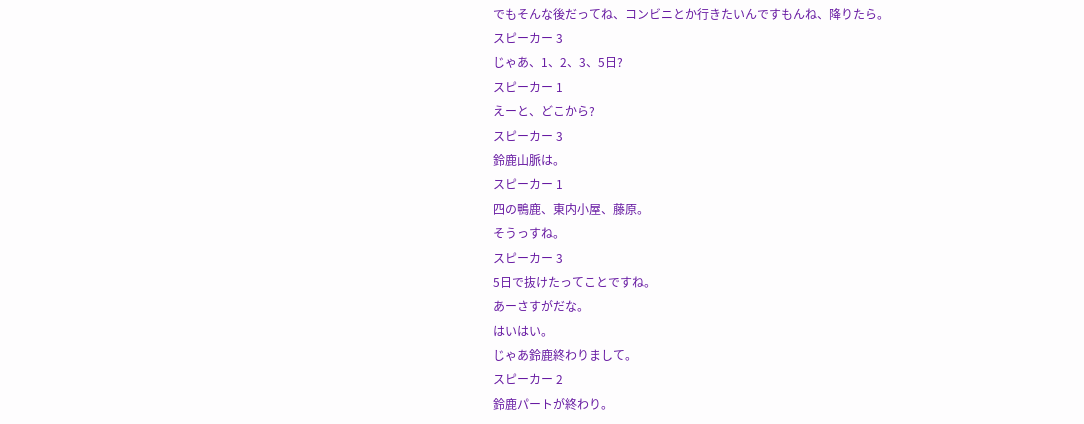でもそんな後だってね、コンビニとか行きたいんですもんね、降りたら。
スピーカー 3
じゃあ、1、2、3、5日?
スピーカー 1
えーと、どこから?
スピーカー 3
鈴鹿山脈は。
スピーカー 1
四の鴨鹿、東内小屋、藤原。
そうっすね。
スピーカー 3
5日で抜けたってことですね。
あーさすがだな。
はいはい。
じゃあ鈴鹿終わりまして。
スピーカー 2
鈴鹿パートが終わり。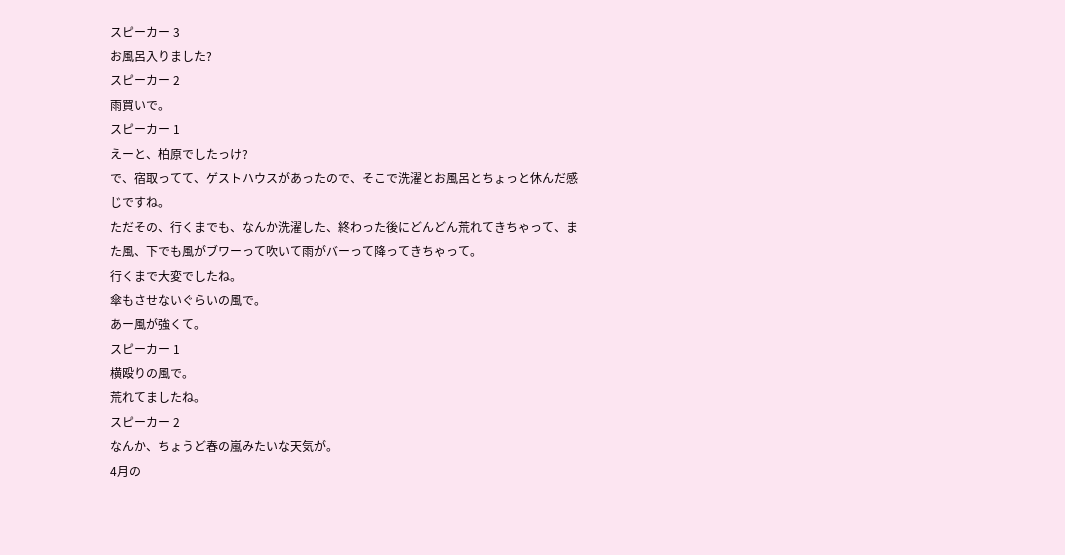スピーカー 3
お風呂入りました?
スピーカー 2
雨買いで。
スピーカー 1
えーと、柏原でしたっけ?
で、宿取ってて、ゲストハウスがあったので、そこで洗濯とお風呂とちょっと休んだ感じですね。
ただその、行くまでも、なんか洗濯した、終わった後にどんどん荒れてきちゃって、また風、下でも風がブワーって吹いて雨がバーって降ってきちゃって。
行くまで大変でしたね。
傘もさせないぐらいの風で。
あー風が強くて。
スピーカー 1
横殴りの風で。
荒れてましたね。
スピーカー 2
なんか、ちょうど春の嵐みたいな天気が。
4月の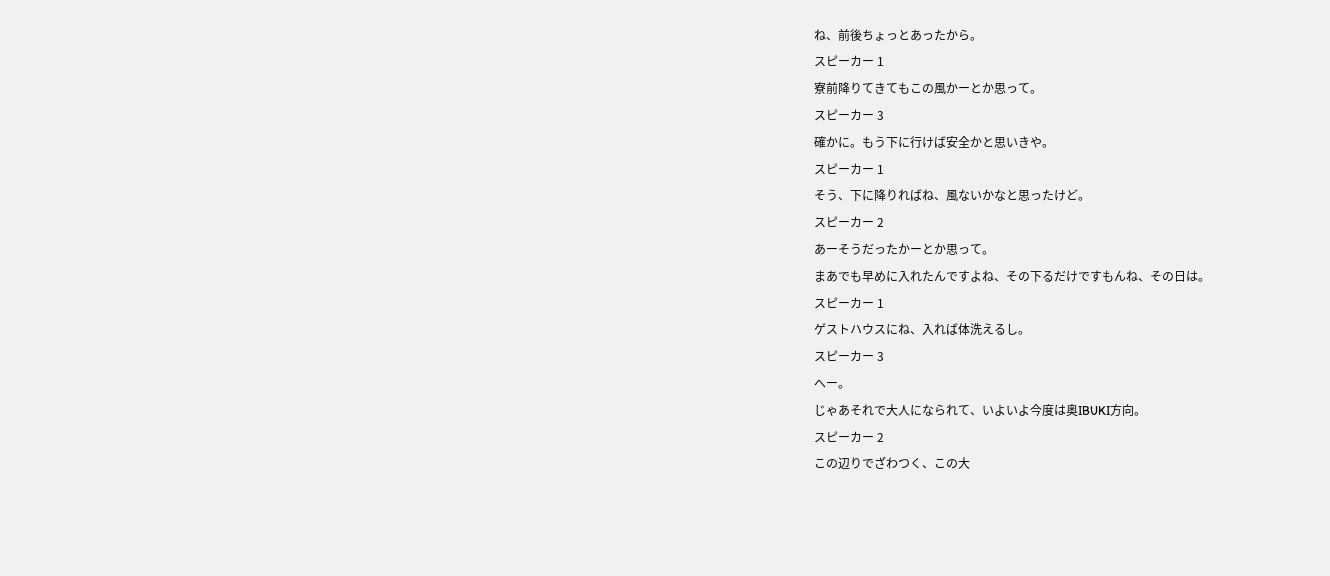ね、前後ちょっとあったから。
スピーカー 1
寮前降りてきてもこの風かーとか思って。
スピーカー 3
確かに。もう下に行けば安全かと思いきや。
スピーカー 1
そう、下に降りればね、風ないかなと思ったけど。
スピーカー 2
あーそうだったかーとか思って。
まあでも早めに入れたんですよね、その下るだけですもんね、その日は。
スピーカー 1
ゲストハウスにね、入れば体洗えるし。
スピーカー 3
へー。
じゃあそれで大人になられて、いよいよ今度は奥IBUKI方向。
スピーカー 2
この辺りでざわつく、この大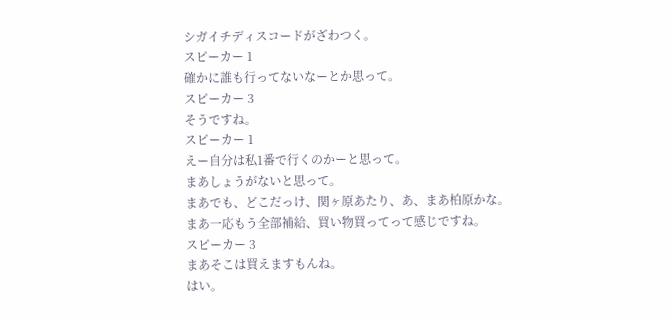シガイチディスコードがざわつく。
スピーカー 1
確かに誰も行ってないなーとか思って。
スピーカー 3
そうですね。
スピーカー 1
えー自分は私1番で行くのかーと思って。
まあしょうがないと思って。
まあでも、どこだっけ、関ヶ原あたり、あ、まあ柏原かな。
まあ一応もう全部補給、買い物買ってって感じですね。
スピーカー 3
まあそこは買えますもんね。
はい。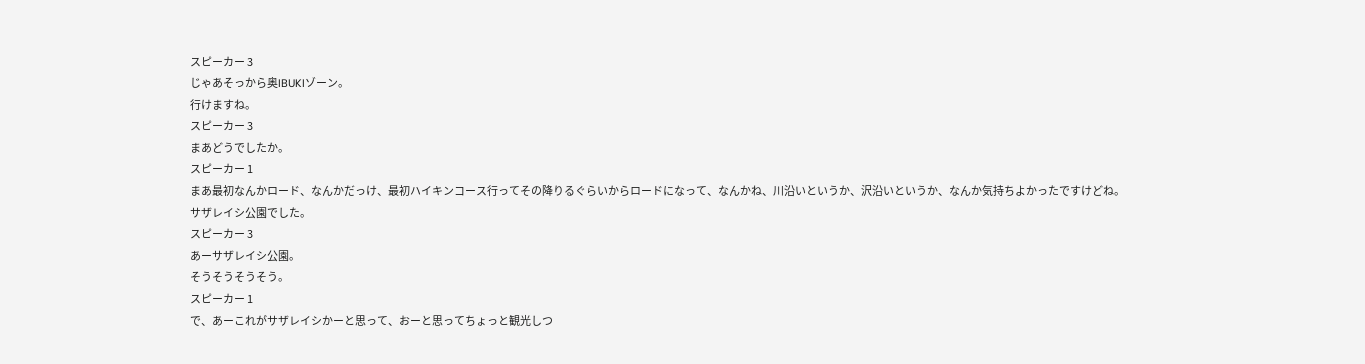スピーカー 3
じゃあそっから奥IBUKIゾーン。
行けますね。
スピーカー 3
まあどうでしたか。
スピーカー 1
まあ最初なんかロード、なんかだっけ、最初ハイキンコース行ってその降りるぐらいからロードになって、なんかね、川沿いというか、沢沿いというか、なんか気持ちよかったですけどね。
サザレイシ公園でした。
スピーカー 3
あーサザレイシ公園。
そうそうそうそう。
スピーカー 1
で、あーこれがサザレイシかーと思って、おーと思ってちょっと観光しつ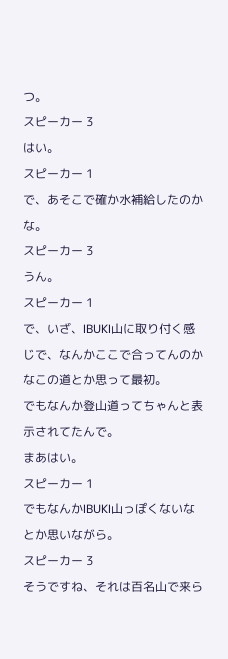つ。
スピーカー 3
はい。
スピーカー 1
で、あそこで確か水補給したのかな。
スピーカー 3
うん。
スピーカー 1
で、いざ、IBUKI山に取り付く感じで、なんかここで合ってんのかなこの道とか思って最初。
でもなんか登山道ってちゃんと表示されてたんで。
まあはい。
スピーカー 1
でもなんかIBUKI山っぽくないなとか思いながら。
スピーカー 3
そうですね、それは百名山で来ら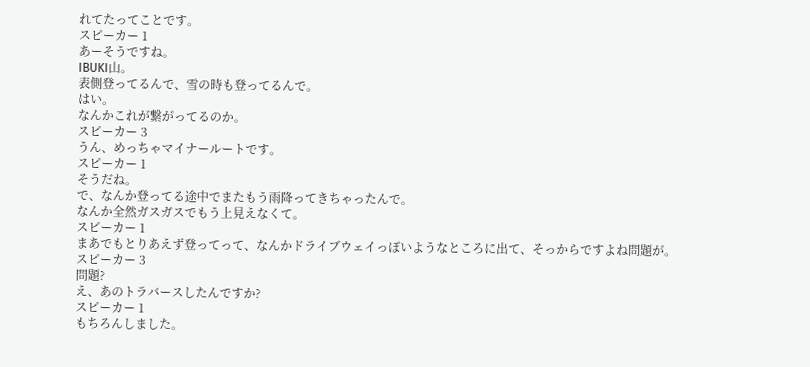れてたってことです。
スピーカー 1
あーそうですね。
IBUKI山。
表側登ってるんで、雪の時も登ってるんで。
はい。
なんかこれが繋がってるのか。
スピーカー 3
うん、めっちゃマイナールートです。
スピーカー 1
そうだね。
で、なんか登ってる途中でまたもう雨降ってきちゃったんで。
なんか全然ガスガスでもう上見えなくて。
スピーカー 1
まあでもとりあえず登ってって、なんかドライブウェイっぽいようなところに出て、そっからですよね問題が。
スピーカー 3
問題?
え、あのトラバースしたんですか?
スピーカー 1
もちろんしました。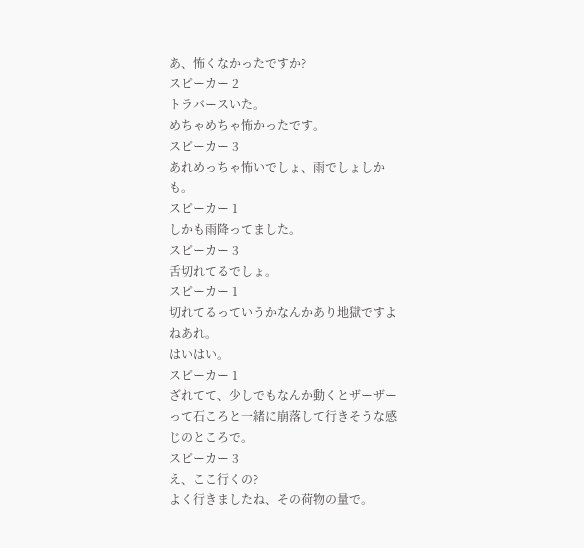あ、怖くなかったですか?
スピーカー 2
トラバースいた。
めちゃめちゃ怖かったです。
スピーカー 3
あれめっちゃ怖いでしょ、雨でしょしかも。
スピーカー 1
しかも雨降ってました。
スピーカー 3
舌切れてるでしょ。
スピーカー 1
切れてるっていうかなんかあり地獄ですよねあれ。
はいはい。
スピーカー 1
ざれてて、少しでもなんか動くとザーザーって石ころと一緒に崩落して行きそうな感じのところで。
スピーカー 3
え、ここ行くの?
よく行きましたね、その荷物の量で。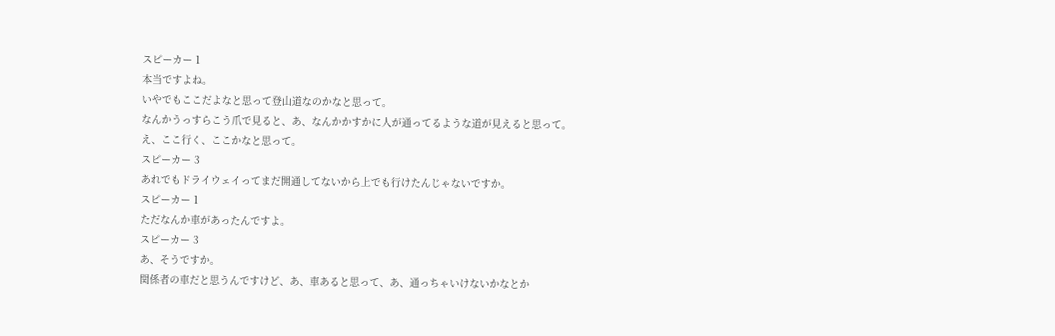スピーカー 1
本当ですよね。
いやでもここだよなと思って登山道なのかなと思って。
なんかうっすらこう爪で見ると、あ、なんかかすかに人が通ってるような道が見えると思って。
え、ここ行く、ここかなと思って。
スピーカー 3
あれでもドライウェイってまだ開通してないから上でも行けたんじゃないですか。
スピーカー 1
ただなんか車があったんですよ。
スピーカー 3
あ、そうですか。
関係者の車だと思うんですけど、あ、車あると思って、あ、通っちゃいけないかなとか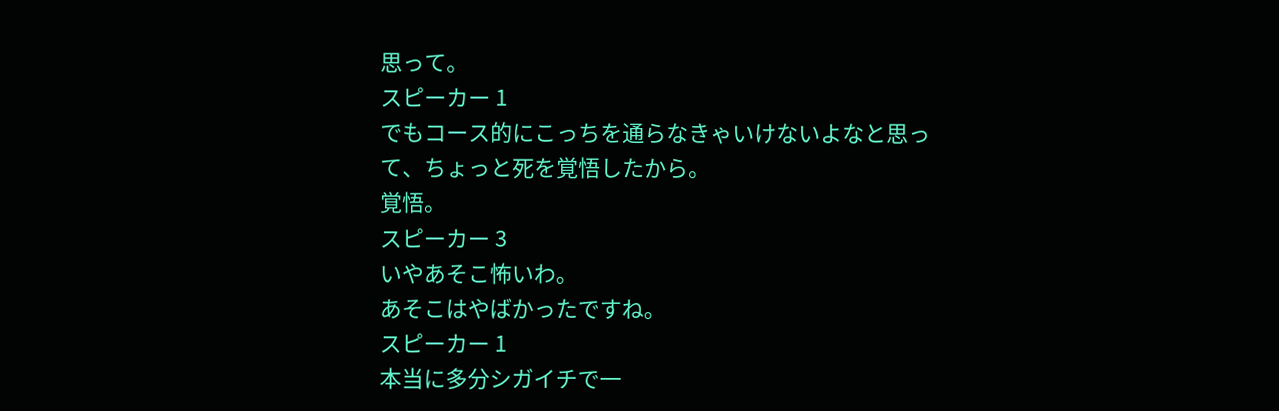思って。
スピーカー 1
でもコース的にこっちを通らなきゃいけないよなと思って、ちょっと死を覚悟したから。
覚悟。
スピーカー 3
いやあそこ怖いわ。
あそこはやばかったですね。
スピーカー 1
本当に多分シガイチで一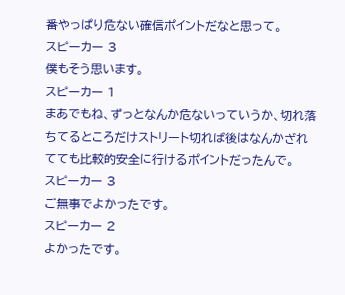番やっぱり危ない確信ポイントだなと思って。
スピーカー 3
僕もそう思います。
スピーカー 1
まあでもね、ずっとなんか危ないっていうか、切れ落ちてるところだけストリート切れば後はなんかざれてても比較的安全に行けるポイントだったんで。
スピーカー 3
ご無事でよかったです。
スピーカー 2
よかったです。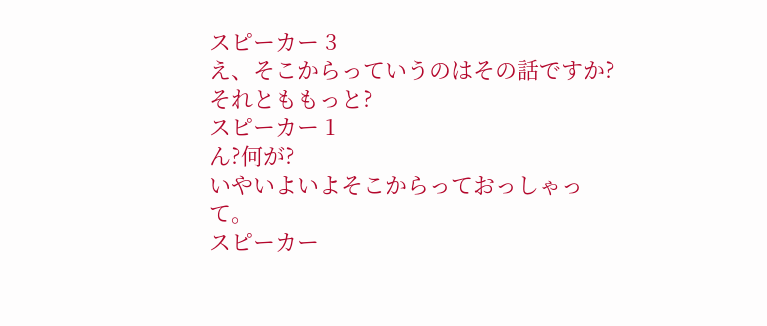スピーカー 3
え、そこからっていうのはその話ですか?それとももっと?
スピーカー 1
ん?何が?
いやいよいよそこからっておっしゃって。
スピーカー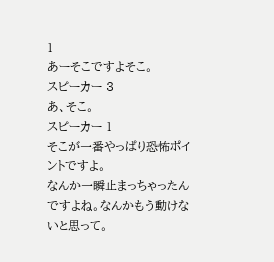1
あーそこですよそこ。
スピーカー 3
あ、そこ。
スピーカー 1
そこが一番やっぱり恐怖ポイントですよ。
なんか一瞬止まっちゃったんですよね。なんかもう動けないと思って。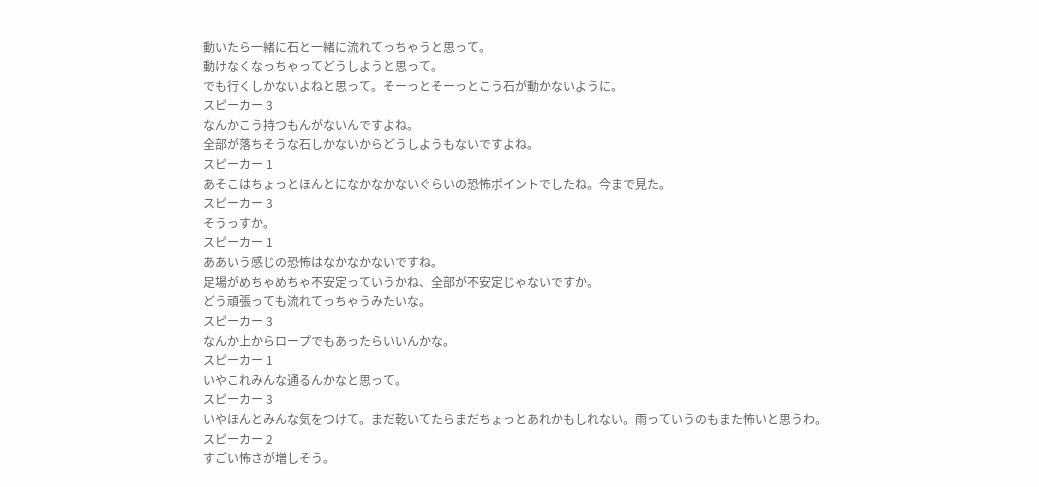動いたら一緒に石と一緒に流れてっちゃうと思って。
動けなくなっちゃってどうしようと思って。
でも行くしかないよねと思って。そーっとそーっとこう石が動かないように。
スピーカー 3
なんかこう持つもんがないんですよね。
全部が落ちそうな石しかないからどうしようもないですよね。
スピーカー 1
あそこはちょっとほんとになかなかないぐらいの恐怖ポイントでしたね。今まで見た。
スピーカー 3
そうっすか。
スピーカー 1
ああいう感じの恐怖はなかなかないですね。
足場がめちゃめちゃ不安定っていうかね、全部が不安定じゃないですか。
どう頑張っても流れてっちゃうみたいな。
スピーカー 3
なんか上からロープでもあったらいいんかな。
スピーカー 1
いやこれみんな通るんかなと思って。
スピーカー 3
いやほんとみんな気をつけて。まだ乾いてたらまだちょっとあれかもしれない。雨っていうのもまた怖いと思うわ。
スピーカー 2
すごい怖さが増しそう。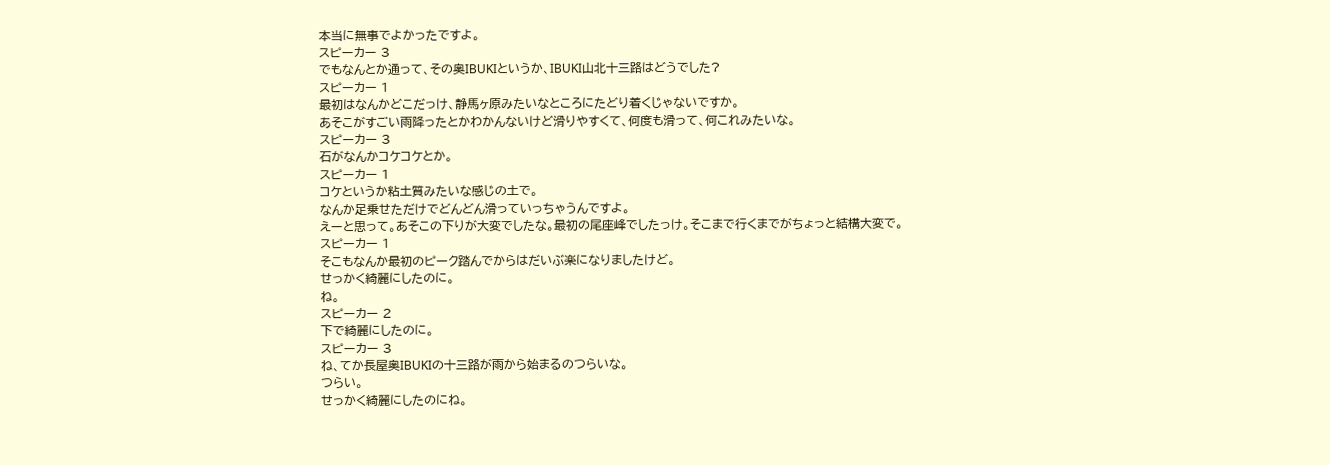本当に無事でよかったですよ。
スピーカー 3
でもなんとか通って、その奥IBUKIというか、IBUKI山北十三路はどうでした?
スピーカー 1
最初はなんかどこだっけ、静馬ヶ原みたいなところにたどり着くじゃないですか。
あそこがすごい雨降ったとかわかんないけど滑りやすくて、何度も滑って、何これみたいな。
スピーカー 3
石がなんかコケコケとか。
スピーカー 1
コケというか粘土質みたいな感じの土で。
なんか足乗せただけでどんどん滑っていっちゃうんですよ。
えーと思って。あそこの下りが大変でしたな。最初の尾座峰でしたっけ。そこまで行くまでがちょっと結構大変で。
スピーカー 1
そこもなんか最初のピーク踏んでからはだいぶ楽になりましたけど。
せっかく綺麗にしたのに。
ね。
スピーカー 2
下で綺麗にしたのに。
スピーカー 3
ね、てか長屋奥IBUKIの十三路が雨から始まるのつらいな。
つらい。
せっかく綺麗にしたのにね。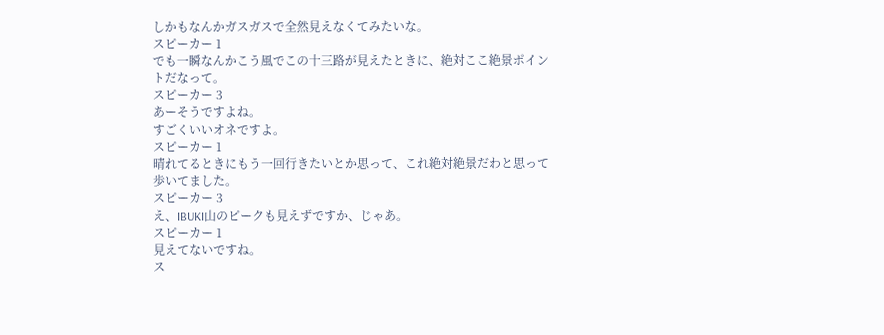しかもなんかガスガスで全然見えなくてみたいな。
スピーカー 1
でも一瞬なんかこう風でこの十三路が見えたときに、絶対ここ絶景ポイントだなって。
スピーカー 3
あーそうですよね。
すごくいいオネですよ。
スピーカー 1
晴れてるときにもう一回行きたいとか思って、これ絶対絶景だわと思って歩いてました。
スピーカー 3
え、IBUKI山のピークも見えずですか、じゃあ。
スピーカー 1
見えてないですね。
ス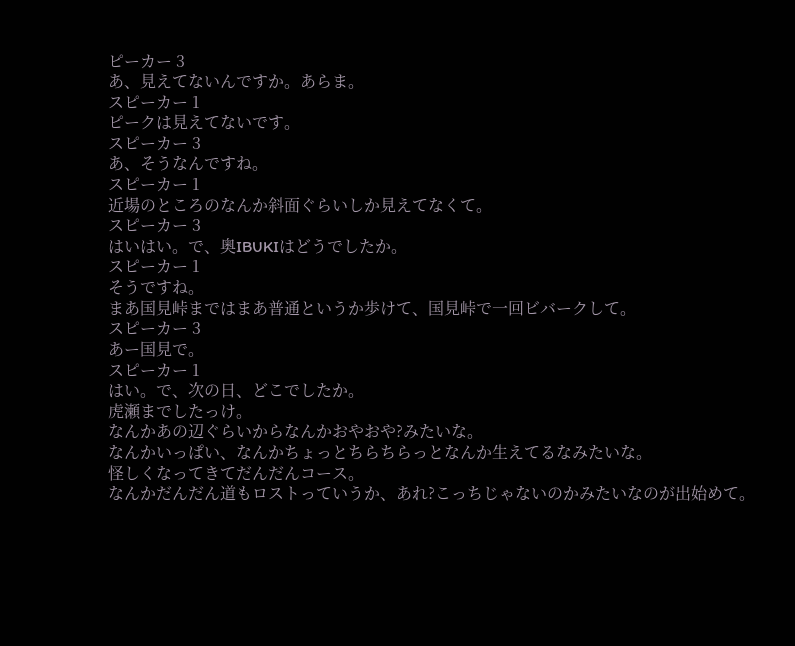ピーカー 3
あ、見えてないんですか。あらま。
スピーカー 1
ピークは見えてないです。
スピーカー 3
あ、そうなんですね。
スピーカー 1
近場のところのなんか斜面ぐらいしか見えてなくて。
スピーカー 3
はいはい。で、奥IBUKIはどうでしたか。
スピーカー 1
そうですね。
まあ国見峠まではまあ普通というか歩けて、国見峠で一回ビバークして。
スピーカー 3
あー国見で。
スピーカー 1
はい。で、次の日、どこでしたか。
虎瀬までしたっけ。
なんかあの辺ぐらいからなんかおやおや?みたいな。
なんかいっぱい、なんかちょっとちらちらっとなんか生えてるなみたいな。
怪しくなってきてだんだんコース。
なんかだんだん道もロストっていうか、あれ?こっちじゃないのかみたいなのが出始めて。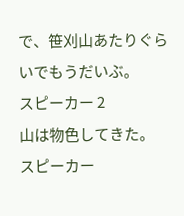で、笹刈山あたりぐらいでもうだいぶ。
スピーカー 2
山は物色してきた。
スピーカー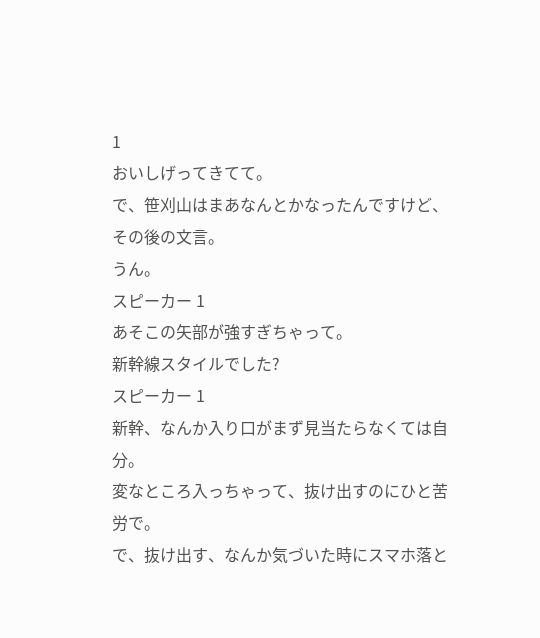1
おいしげってきてて。
で、笹刈山はまあなんとかなったんですけど、その後の文言。
うん。
スピーカー 1
あそこの矢部が強すぎちゃって。
新幹線スタイルでした?
スピーカー 1
新幹、なんか入り口がまず見当たらなくては自分。
変なところ入っちゃって、抜け出すのにひと苦労で。
で、抜け出す、なんか気づいた時にスマホ落と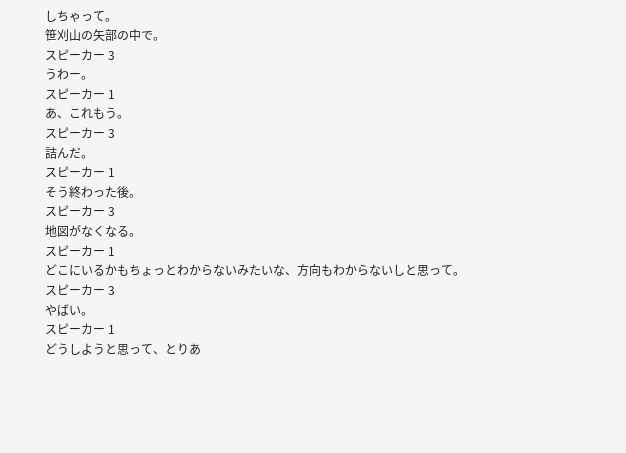しちゃって。
笹刈山の矢部の中で。
スピーカー 3
うわー。
スピーカー 1
あ、これもう。
スピーカー 3
詰んだ。
スピーカー 1
そう終わった後。
スピーカー 3
地図がなくなる。
スピーカー 1
どこにいるかもちょっとわからないみたいな、方向もわからないしと思って。
スピーカー 3
やばい。
スピーカー 1
どうしようと思って、とりあ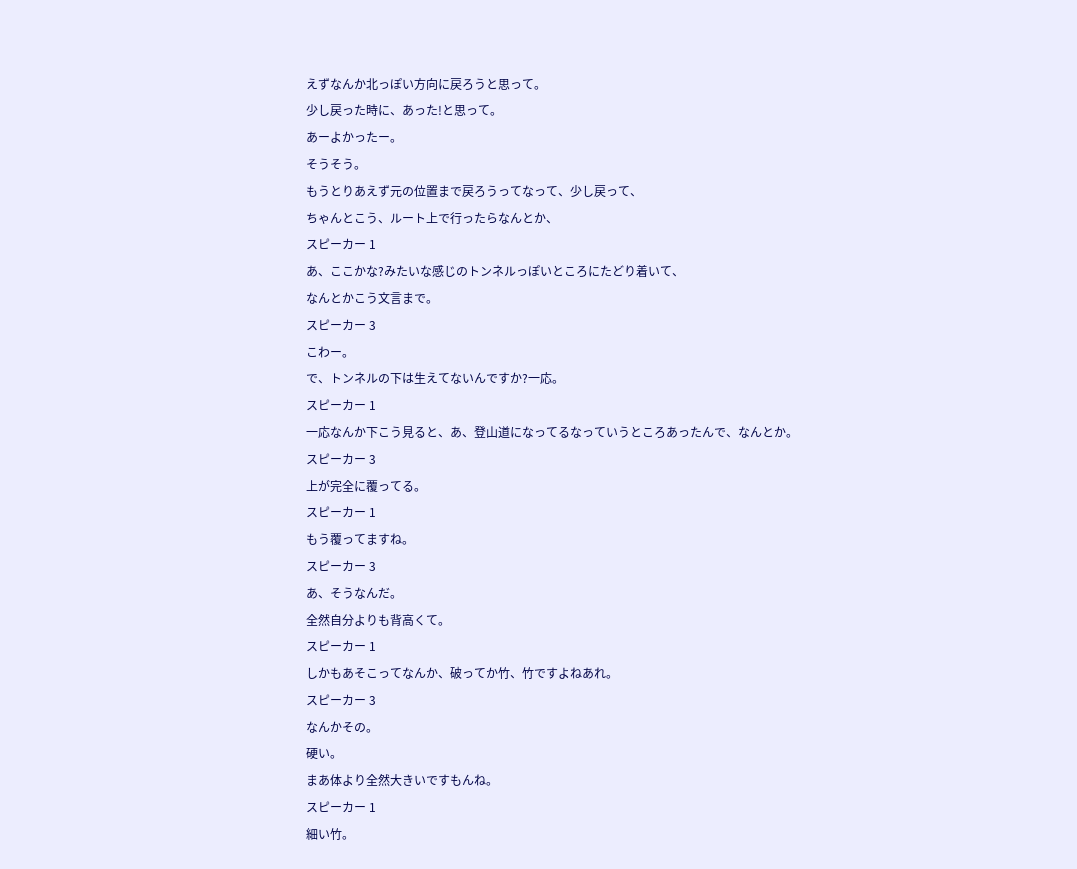えずなんか北っぽい方向に戻ろうと思って。
少し戻った時に、あった!と思って。
あーよかったー。
そうそう。
もうとりあえず元の位置まで戻ろうってなって、少し戻って、
ちゃんとこう、ルート上で行ったらなんとか、
スピーカー 1
あ、ここかな?みたいな感じのトンネルっぽいところにたどり着いて、
なんとかこう文言まで。
スピーカー 3
こわー。
で、トンネルの下は生えてないんですか?一応。
スピーカー 1
一応なんか下こう見ると、あ、登山道になってるなっていうところあったんで、なんとか。
スピーカー 3
上が完全に覆ってる。
スピーカー 1
もう覆ってますね。
スピーカー 3
あ、そうなんだ。
全然自分よりも背高くて。
スピーカー 1
しかもあそこってなんか、破ってか竹、竹ですよねあれ。
スピーカー 3
なんかその。
硬い。
まあ体より全然大きいですもんね。
スピーカー 1
細い竹。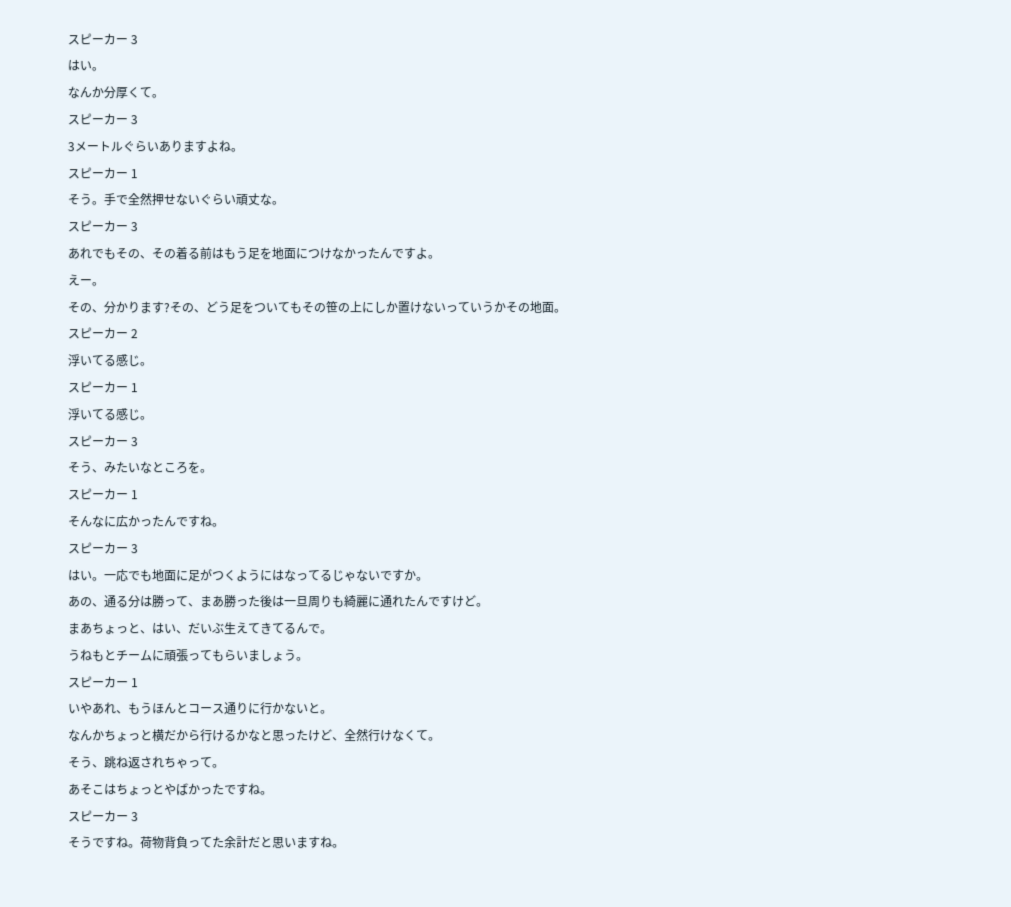スピーカー 3
はい。
なんか分厚くて。
スピーカー 3
3メートルぐらいありますよね。
スピーカー 1
そう。手で全然押せないぐらい頑丈な。
スピーカー 3
あれでもその、その着る前はもう足を地面につけなかったんですよ。
えー。
その、分かります?その、どう足をついてもその笹の上にしか置けないっていうかその地面。
スピーカー 2
浮いてる感じ。
スピーカー 1
浮いてる感じ。
スピーカー 3
そう、みたいなところを。
スピーカー 1
そんなに広かったんですね。
スピーカー 3
はい。一応でも地面に足がつくようにはなってるじゃないですか。
あの、通る分は勝って、まあ勝った後は一旦周りも綺麗に通れたんですけど。
まあちょっと、はい、だいぶ生えてきてるんで。
うねもとチームに頑張ってもらいましょう。
スピーカー 1
いやあれ、もうほんとコース通りに行かないと。
なんかちょっと横だから行けるかなと思ったけど、全然行けなくて。
そう、跳ね返されちゃって。
あそこはちょっとやばかったですね。
スピーカー 3
そうですね。荷物背負ってた余計だと思いますね。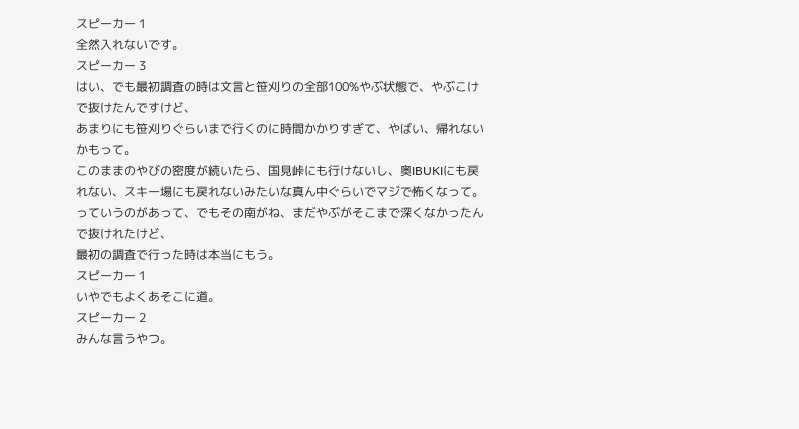スピーカー 1
全然入れないです。
スピーカー 3
はい、でも最初調査の時は文言と笹刈りの全部100%やぶ状態で、やぶこけで抜けたんですけど、
あまりにも笹刈りぐらいまで行くのに時間かかりすぎて、やばい、帰れないかもって。
このままのやびの密度が続いたら、国見峠にも行けないし、奥IBUKIにも戻れない、スキー場にも戻れないみたいな真ん中ぐらいでマジで怖くなって。
っていうのがあって、でもその南がね、まだやぶがそこまで深くなかったんで抜けれたけど、
最初の調査で行った時は本当にもう。
スピーカー 1
いやでもよくあそこに道。
スピーカー 2
みんな言うやつ。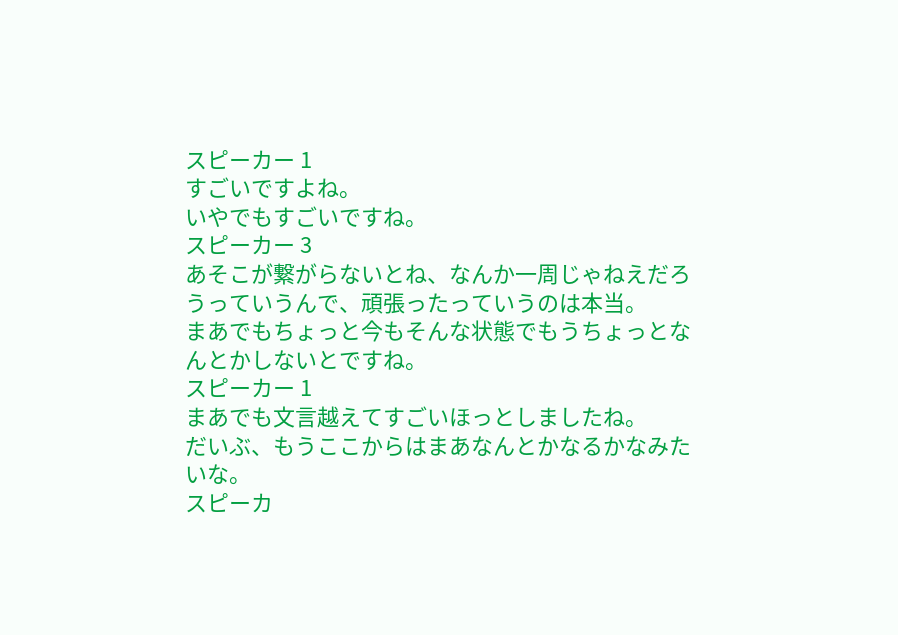スピーカー 1
すごいですよね。
いやでもすごいですね。
スピーカー 3
あそこが繋がらないとね、なんか一周じゃねえだろうっていうんで、頑張ったっていうのは本当。
まあでもちょっと今もそんな状態でもうちょっとなんとかしないとですね。
スピーカー 1
まあでも文言越えてすごいほっとしましたね。
だいぶ、もうここからはまあなんとかなるかなみたいな。
スピーカ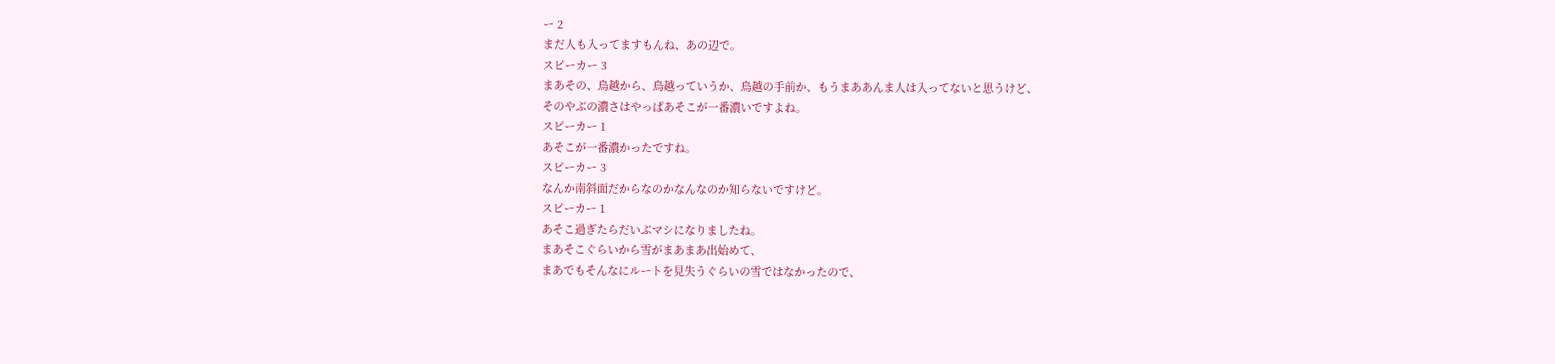ー 2
まだ人も入ってますもんね、あの辺で。
スピーカー 3
まあその、鳥越から、鳥越っていうか、鳥越の手前か、もうまああんま人は入ってないと思うけど、
そのやぶの濃さはやっぱあそこが一番濃いですよね。
スピーカー 1
あそこが一番濃かったですね。
スピーカー 3
なんか南斜面だからなのかなんなのか知らないですけど。
スピーカー 1
あそこ過ぎたらだいぶマシになりましたね。
まあそこぐらいから雪がまあまあ出始めて、
まあでもそんなにルートを見失うぐらいの雪ではなかったので、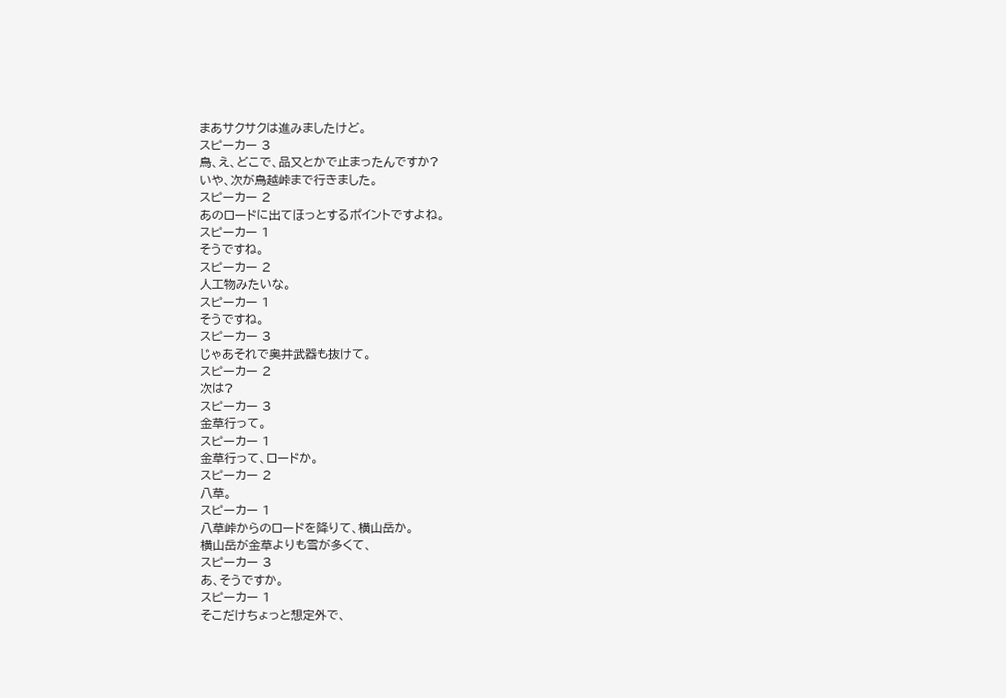まあサクサクは進みましたけど。
スピーカー 3
鳥、え、どこで、品又とかで止まったんですか?
いや、次が鳥越峠まで行きました。
スピーカー 2
あのロードに出てほっとするポイントですよね。
スピーカー 1
そうですね。
スピーカー 2
人工物みたいな。
スピーカー 1
そうですね。
スピーカー 3
じゃあそれで奥井武器も抜けて。
スピーカー 2
次は?
スピーカー 3
金草行って。
スピーカー 1
金草行って、ロードか。
スピーカー 2
八草。
スピーカー 1
八草峠からのロードを降りて、横山岳か。
横山岳が金草よりも雪が多くて、
スピーカー 3
あ、そうですか。
スピーカー 1
そこだけちょっと想定外で、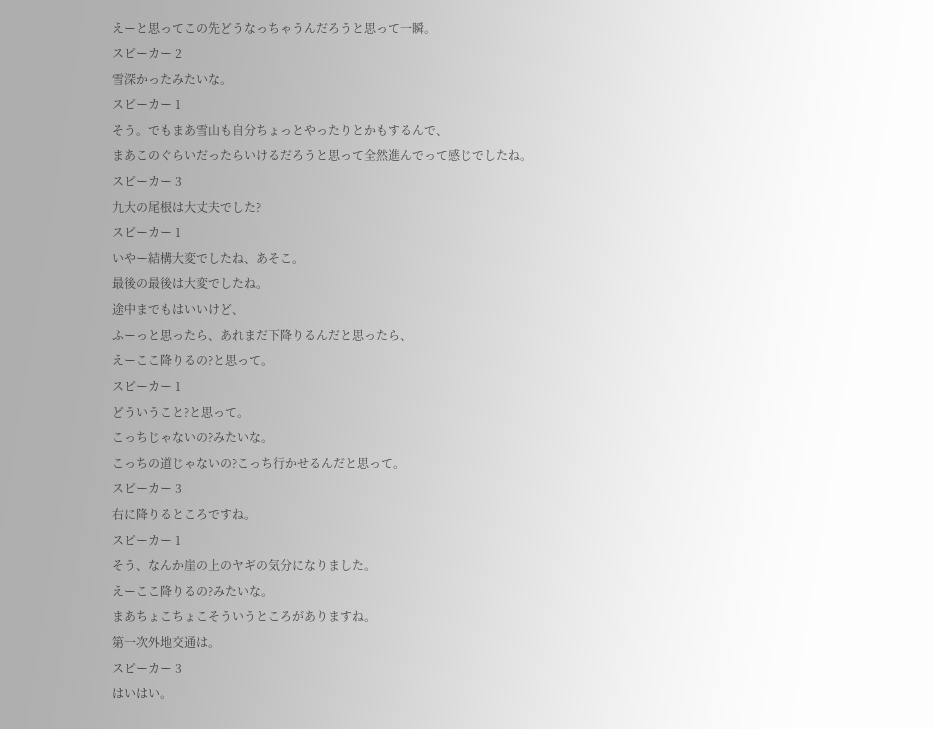えーと思ってこの先どうなっちゃうんだろうと思って一瞬。
スピーカー 2
雪深かったみたいな。
スピーカー 1
そう。でもまあ雪山も自分ちょっとやったりとかもするんで、
まあこのぐらいだったらいけるだろうと思って全然進んでって感じでしたね。
スピーカー 3
九大の尾根は大丈夫でした?
スピーカー 1
いやー結構大変でしたね、あそこ。
最後の最後は大変でしたね。
途中までもはいいけど、
ふーっと思ったら、あれまだ下降りるんだと思ったら、
えーここ降りるの?と思って。
スピーカー 1
どういうこと?と思って。
こっちじゃないの?みたいな。
こっちの道じゃないの?こっち行かせるんだと思って。
スピーカー 3
右に降りるところですね。
スピーカー 1
そう、なんか崖の上のヤギの気分になりました。
えーここ降りるの?みたいな。
まあちょこちょこそういうところがありますね。
第一次外地交通は。
スピーカー 3
はいはい。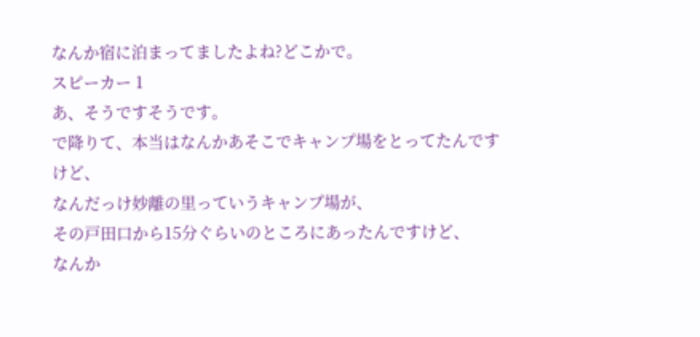なんか宿に泊まってましたよね?どこかで。
スピーカー 1
あ、そうですそうです。
で降りて、本当はなんかあそこでキャンプ場をとってたんですけど、
なんだっけ妙離の里っていうキャンプ場が、
その戸田口から15分ぐらいのところにあったんですけど、
なんか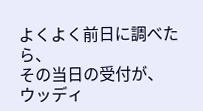よくよく前日に調べたら、
その当日の受付が、
ウッディ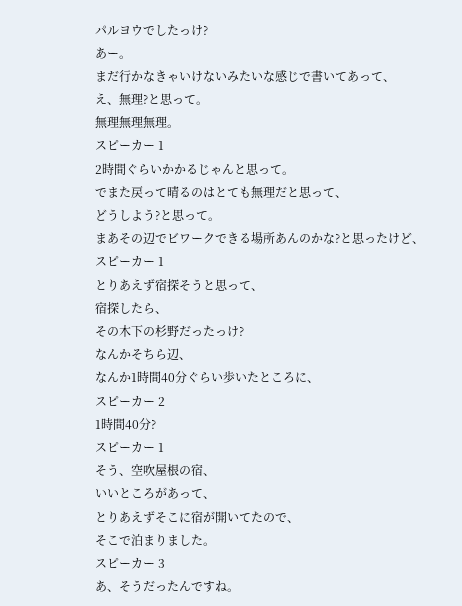パルヨウでしたっけ?
あー。
まだ行かなきゃいけないみたいな感じで書いてあって、
え、無理?と思って。
無理無理無理。
スピーカー 1
2時間ぐらいかかるじゃんと思って。
でまた戻って晴るのはとても無理だと思って、
どうしよう?と思って。
まあその辺でビワークできる場所あんのかな?と思ったけど、
スピーカー 1
とりあえず宿探そうと思って、
宿探したら、
その木下の杉野だったっけ?
なんかそちら辺、
なんか1時間40分ぐらい歩いたところに、
スピーカー 2
1時間40分?
スピーカー 1
そう、空吹屋根の宿、
いいところがあって、
とりあえずそこに宿が開いてたので、
そこで泊まりました。
スピーカー 3
あ、そうだったんですね。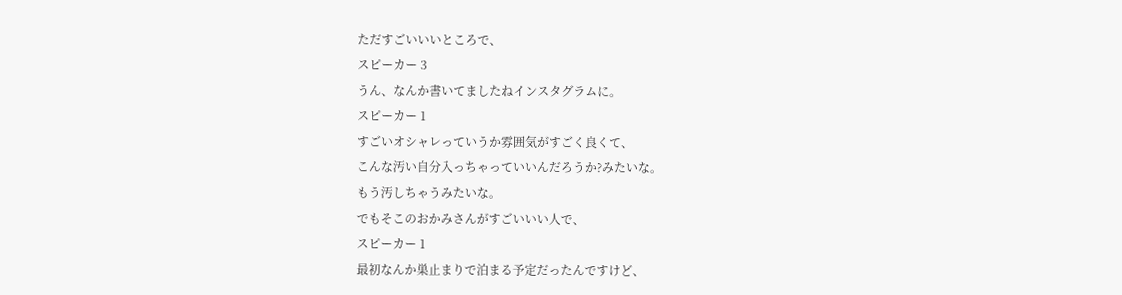ただすごいいいところで、
スピーカー 3
うん、なんか書いてましたねインスタグラムに。
スピーカー 1
すごいオシャレっていうか雰囲気がすごく良くて、
こんな汚い自分入っちゃっていいんだろうか?みたいな。
もう汚しちゃうみたいな。
でもそこのおかみさんがすごいいい人で、
スピーカー 1
最初なんか巣止まりで泊まる予定だったんですけど、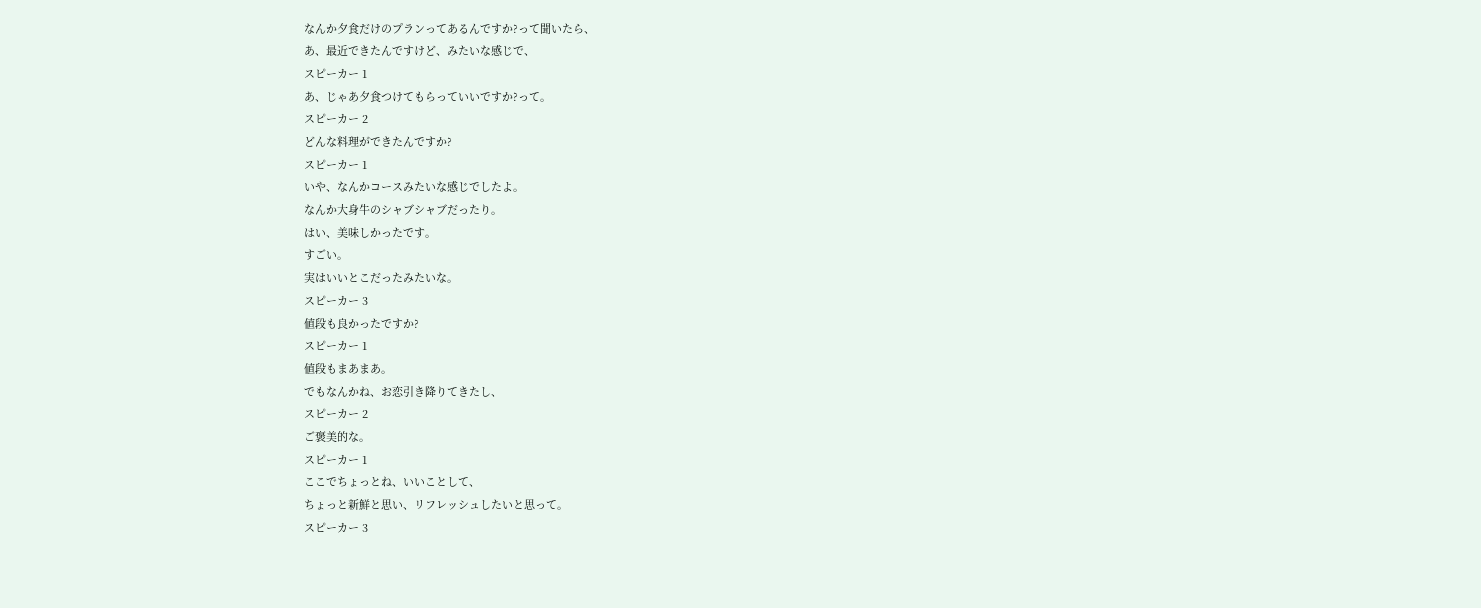なんか夕食だけのプランってあるんですか?って聞いたら、
あ、最近できたんですけど、みたいな感じで、
スピーカー 1
あ、じゃあ夕食つけてもらっていいですか?って。
スピーカー 2
どんな料理ができたんですか?
スピーカー 1
いや、なんかコースみたいな感じでしたよ。
なんか大身牛のシャブシャブだったり。
はい、美味しかったです。
すごい。
実はいいとこだったみたいな。
スピーカー 3
値段も良かったですか?
スピーカー 1
値段もまあまあ。
でもなんかね、お恋引き降りてきたし、
スピーカー 2
ご褒美的な。
スピーカー 1
ここでちょっとね、いいことして、
ちょっと新鮮と思い、リフレッシュしたいと思って。
スピーカー 3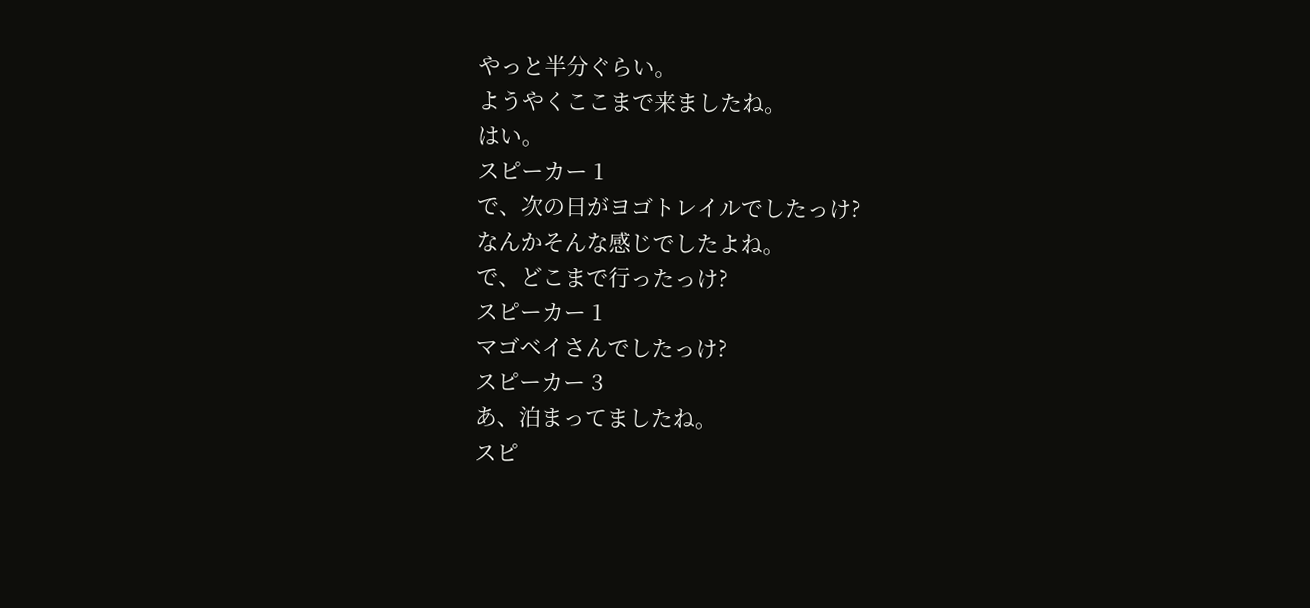やっと半分ぐらい。
ようやくここまで来ましたね。
はい。
スピーカー 1
で、次の日がヨゴトレイルでしたっけ?
なんかそんな感じでしたよね。
で、どこまで行ったっけ?
スピーカー 1
マゴベイさんでしたっけ?
スピーカー 3
あ、泊まってましたね。
スピ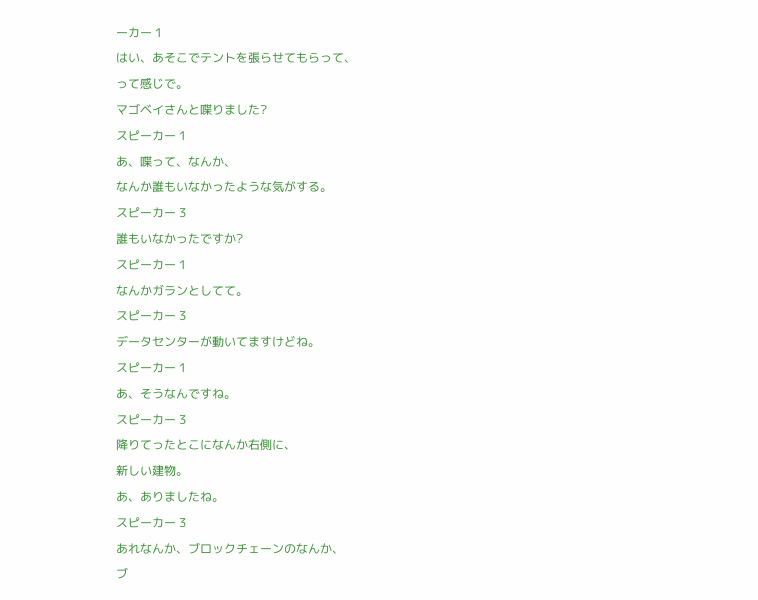ーカー 1
はい、あそこでテントを張らせてもらって、
って感じで。
マゴベイさんと喋りました?
スピーカー 1
あ、喋って、なんか、
なんか誰もいなかったような気がする。
スピーカー 3
誰もいなかったですか?
スピーカー 1
なんかガランとしてて。
スピーカー 3
データセンターが動いてますけどね。
スピーカー 1
あ、そうなんですね。
スピーカー 3
降りてったとこになんか右側に、
新しい建物。
あ、ありましたね。
スピーカー 3
あれなんか、ブロックチェーンのなんか、
ブ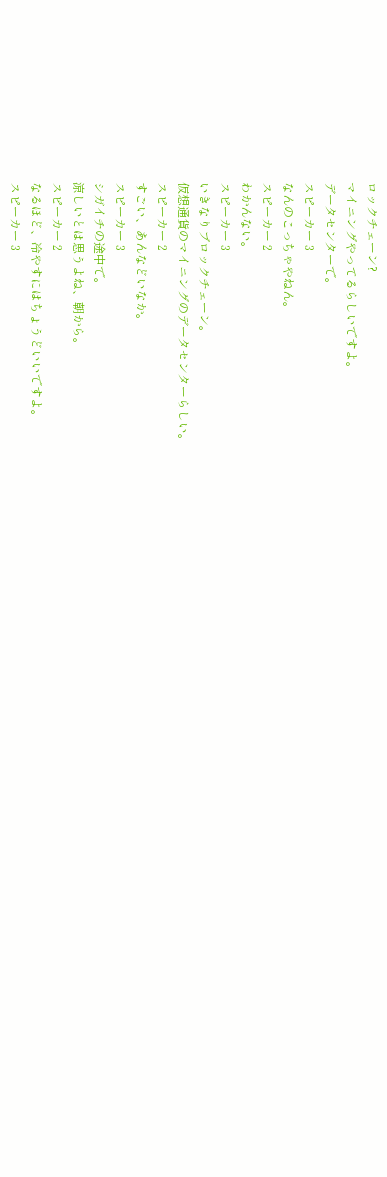ロックチェーン?
マイニングやってるらしいですよ。
データセンターで。
スピーカー 3
なんのこっちゃやねん。
スピーカー 2
わかんない。
スピーカー 3
いきなりブロックチェーン。
仮想通貨のマイニングのデータセンターらしい。
スピーカー 2
すごい、あんなどいなか。
スピーカー 3
シガイチの途中で。
涼しいとは思うよね、朝から。
スピーカー 2
なるほど、冷やすにはちょうどいいですよ。
スピーカー 3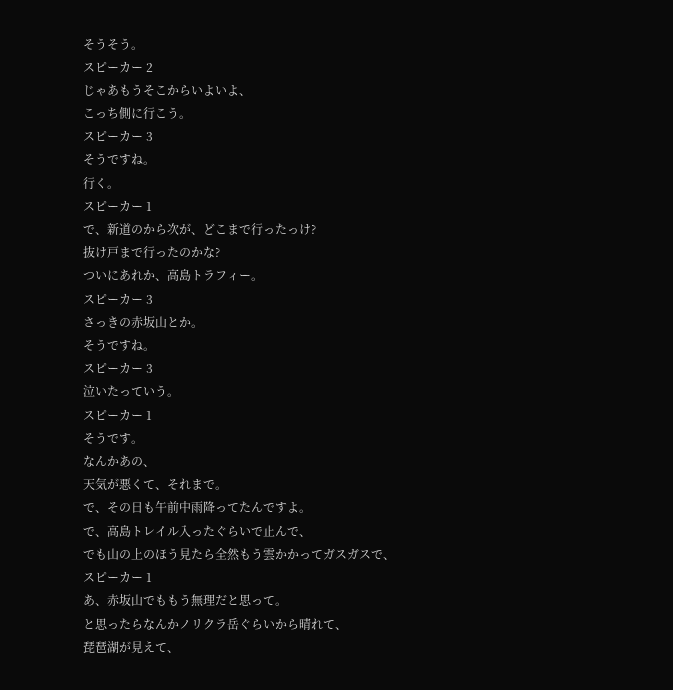そうそう。
スピーカー 2
じゃあもうそこからいよいよ、
こっち側に行こう。
スピーカー 3
そうですね。
行く。
スピーカー 1
で、新道のから次が、どこまで行ったっけ?
抜け戸まで行ったのかな?
ついにあれか、高島トラフィー。
スピーカー 3
さっきの赤坂山とか。
そうですね。
スピーカー 3
泣いたっていう。
スピーカー 1
そうです。
なんかあの、
天気が悪くて、それまで。
で、その日も午前中雨降ってたんですよ。
で、高島トレイル入ったぐらいで止んで、
でも山の上のほう見たら全然もう雲かかってガスガスで、
スピーカー 1
あ、赤坂山でももう無理だと思って。
と思ったらなんかノリクラ岳ぐらいから晴れて、
琵琶湖が見えて、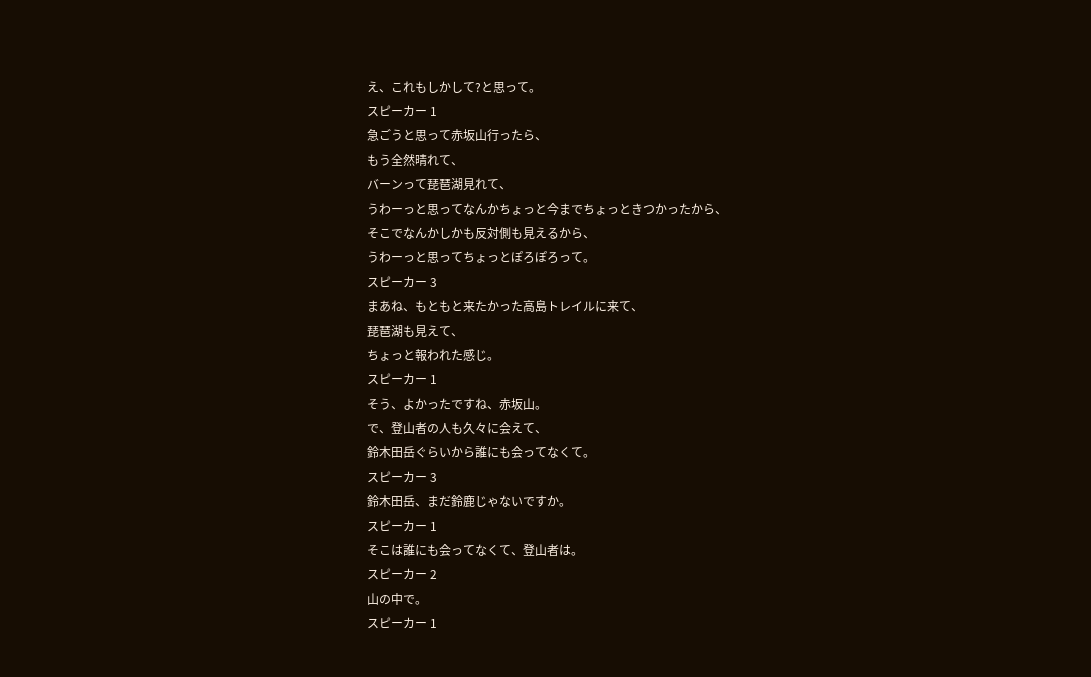え、これもしかして?と思って。
スピーカー 1
急ごうと思って赤坂山行ったら、
もう全然晴れて、
バーンって琵琶湖見れて、
うわーっと思ってなんかちょっと今までちょっときつかったから、
そこでなんかしかも反対側も見えるから、
うわーっと思ってちょっとぽろぽろって。
スピーカー 3
まあね、もともと来たかった高島トレイルに来て、
琵琶湖も見えて、
ちょっと報われた感じ。
スピーカー 1
そう、よかったですね、赤坂山。
で、登山者の人も久々に会えて、
鈴木田岳ぐらいから誰にも会ってなくて。
スピーカー 3
鈴木田岳、まだ鈴鹿じゃないですか。
スピーカー 1
そこは誰にも会ってなくて、登山者は。
スピーカー 2
山の中で。
スピーカー 1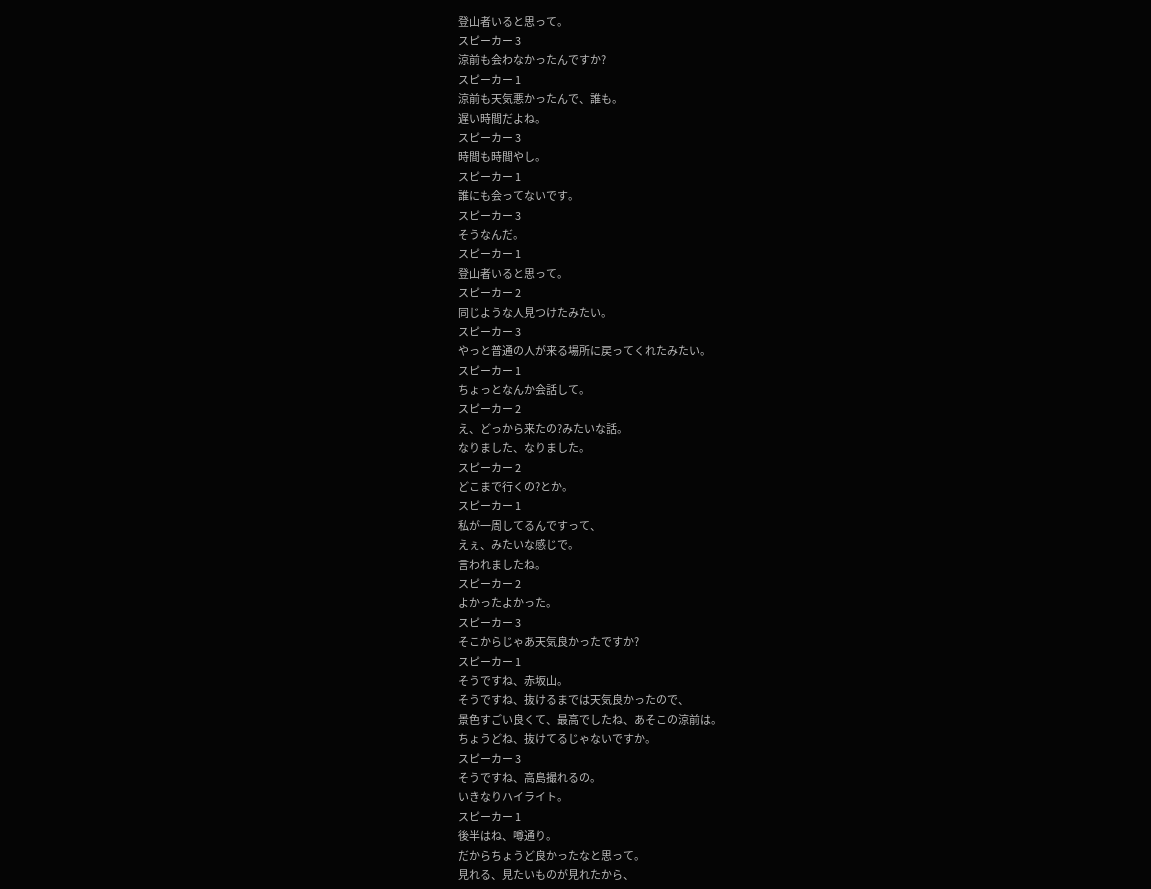登山者いると思って。
スピーカー 3
涼前も会わなかったんですか?
スピーカー 1
涼前も天気悪かったんで、誰も。
遅い時間だよね。
スピーカー 3
時間も時間やし。
スピーカー 1
誰にも会ってないです。
スピーカー 3
そうなんだ。
スピーカー 1
登山者いると思って。
スピーカー 2
同じような人見つけたみたい。
スピーカー 3
やっと普通の人が来る場所に戻ってくれたみたい。
スピーカー 1
ちょっとなんか会話して。
スピーカー 2
え、どっから来たの?みたいな話。
なりました、なりました。
スピーカー 2
どこまで行くの?とか。
スピーカー 1
私が一周してるんですって、
えぇ、みたいな感じで。
言われましたね。
スピーカー 2
よかったよかった。
スピーカー 3
そこからじゃあ天気良かったですか?
スピーカー 1
そうですね、赤坂山。
そうですね、抜けるまでは天気良かったので、
景色すごい良くて、最高でしたね、あそこの涼前は。
ちょうどね、抜けてるじゃないですか。
スピーカー 3
そうですね、高島撮れるの。
いきなりハイライト。
スピーカー 1
後半はね、噂通り。
だからちょうど良かったなと思って。
見れる、見たいものが見れたから、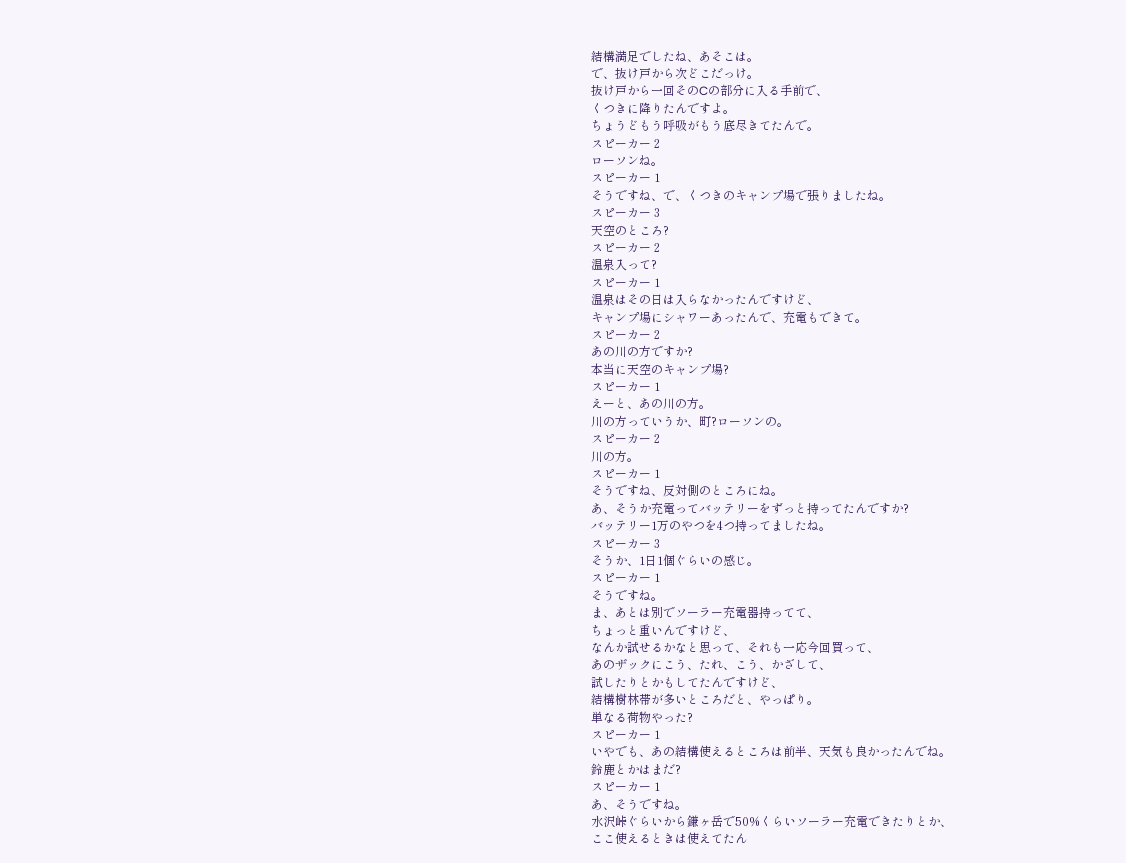結構満足でしたね、あそこは。
で、抜け戸から次どこだっけ。
抜け戸から一回そのCの部分に入る手前で、
くつきに降りたんですよ。
ちょうどもう呼吸がもう底尽きてたんで。
スピーカー 2
ローソンね。
スピーカー 1
そうですね、で、くつきのキャンプ場で張りましたね。
スピーカー 3
天空のところ?
スピーカー 2
温泉入って?
スピーカー 1
温泉はその日は入らなかったんですけど、
キャンプ場にシャワーあったんで、充電もできて。
スピーカー 2
あの川の方ですか?
本当に天空のキャンプ場?
スピーカー 1
えーと、あの川の方。
川の方っていうか、町?ローソンの。
スピーカー 2
川の方。
スピーカー 1
そうですね、反対側のところにね。
あ、そうか充電ってバッテリーをずっと持ってたんですか?
バッテリー1万のやつを4つ持ってましたね。
スピーカー 3
そうか、1日1個ぐらいの感じ。
スピーカー 1
そうですね。
ま、あとは別でソーラー充電器持ってて、
ちょっと重いんですけど、
なんか試せるかなと思って、それも一応今回買って、
あのザックにこう、たれ、こう、かざして、
試したりとかもしてたんですけど、
結構樹林帯が多いところだと、やっぱり。
単なる荷物やった?
スピーカー 1
いやでも、あの結構使えるところは前半、天気も良かったんでね。
鈴鹿とかはまだ?
スピーカー 1
あ、そうですね。
水沢峠ぐらいから鎌ヶ岳で50%くらいソーラー充電できたりとか、
ここ使えるときは使えてたん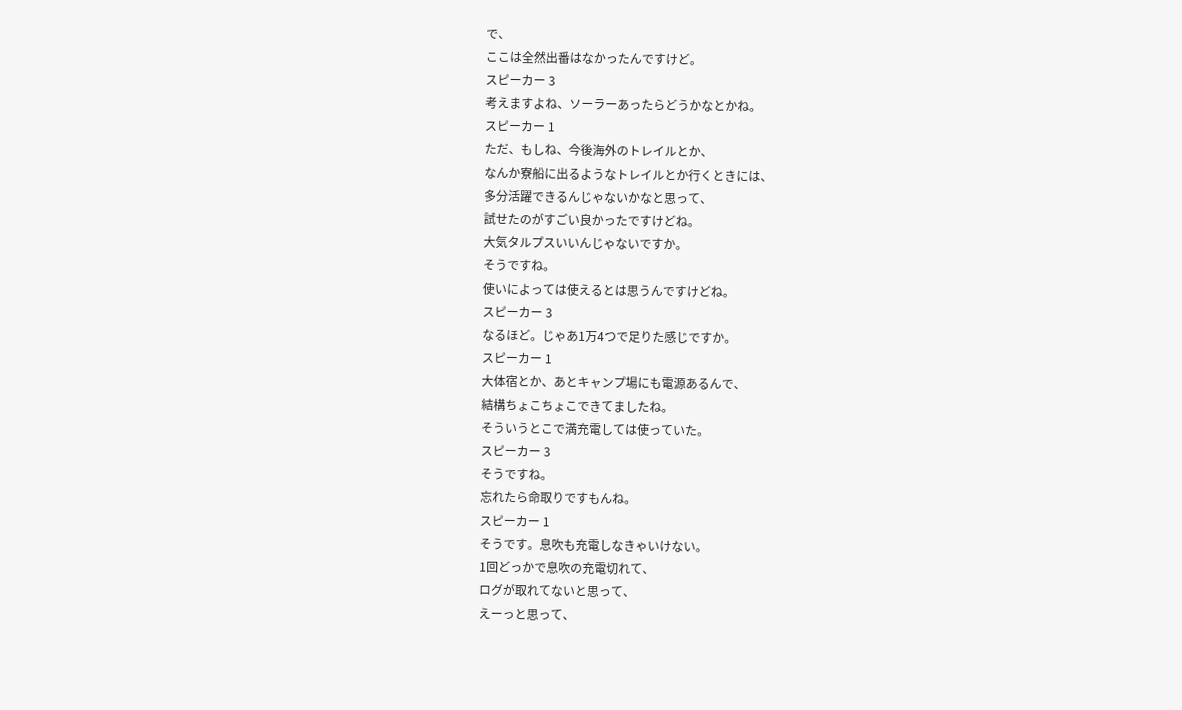で、
ここは全然出番はなかったんですけど。
スピーカー 3
考えますよね、ソーラーあったらどうかなとかね。
スピーカー 1
ただ、もしね、今後海外のトレイルとか、
なんか寮船に出るようなトレイルとか行くときには、
多分活躍できるんじゃないかなと思って、
試せたのがすごい良かったですけどね。
大気タルプスいいんじゃないですか。
そうですね。
使いによっては使えるとは思うんですけどね。
スピーカー 3
なるほど。じゃあ1万4つで足りた感じですか。
スピーカー 1
大体宿とか、あとキャンプ場にも電源あるんで、
結構ちょこちょこできてましたね。
そういうとこで満充電しては使っていた。
スピーカー 3
そうですね。
忘れたら命取りですもんね。
スピーカー 1
そうです。息吹も充電しなきゃいけない。
1回どっかで息吹の充電切れて、
ログが取れてないと思って、
えーっと思って、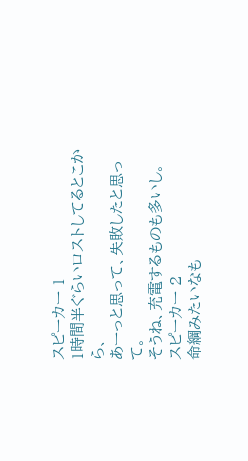スピーカー 1
1時間半ぐらいロストしてるとこから、
あーっと思って、失敗したと思って。
そうね、充電するものも多いし。
スピーカー 2
命綱みたいなも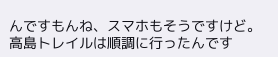んですもんね、スマホもそうですけど。
高島トレイルは順調に行ったんです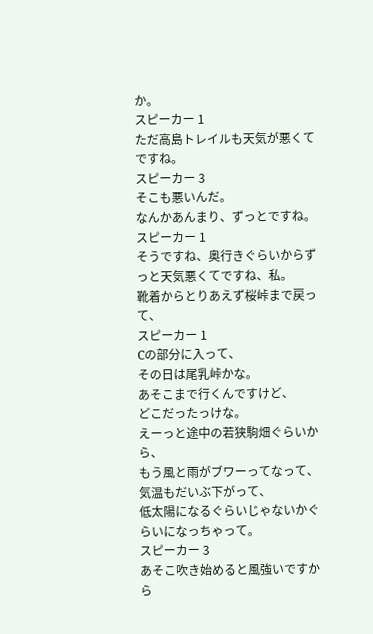か。
スピーカー 1
ただ高島トレイルも天気が悪くてですね。
スピーカー 3
そこも悪いんだ。
なんかあんまり、ずっとですね。
スピーカー 1
そうですね、奥行きぐらいからずっと天気悪くてですね、私。
靴着からとりあえず桜峠まで戻って、
スピーカー 1
Cの部分に入って、
その日は尾乳峠かな。
あそこまで行くんですけど、
どこだったっけな。
えーっと途中の若狭駒畑ぐらいから、
もう風と雨がブワーってなって、
気温もだいぶ下がって、
低太陽になるぐらいじゃないかぐらいになっちゃって。
スピーカー 3
あそこ吹き始めると風強いですから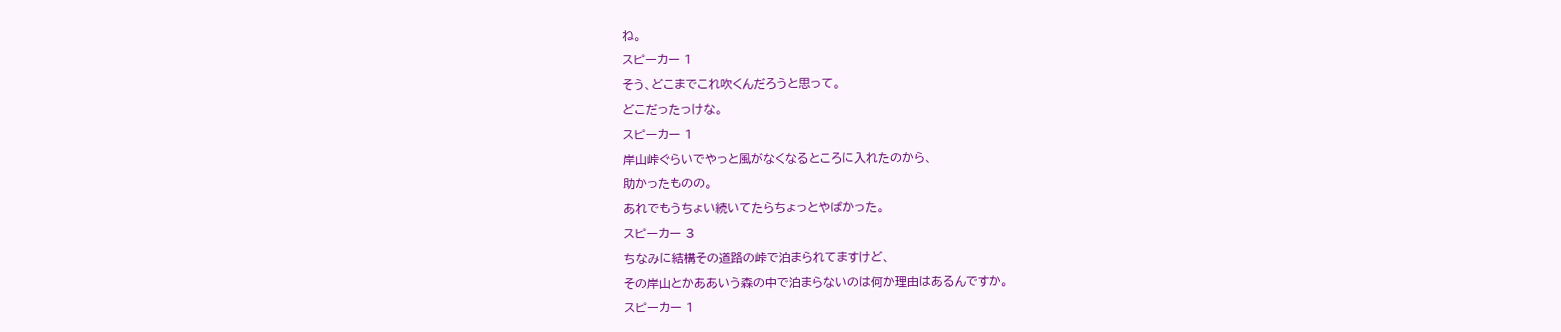ね。
スピーカー 1
そう、どこまでこれ吹くんだろうと思って。
どこだったっけな。
スピーカー 1
岸山峠ぐらいでやっと風がなくなるところに入れたのから、
助かったものの。
あれでもうちょい続いてたらちょっとやばかった。
スピーカー 3
ちなみに結構その道路の峠で泊まられてますけど、
その岸山とかああいう森の中で泊まらないのは何か理由はあるんですか。
スピーカー 1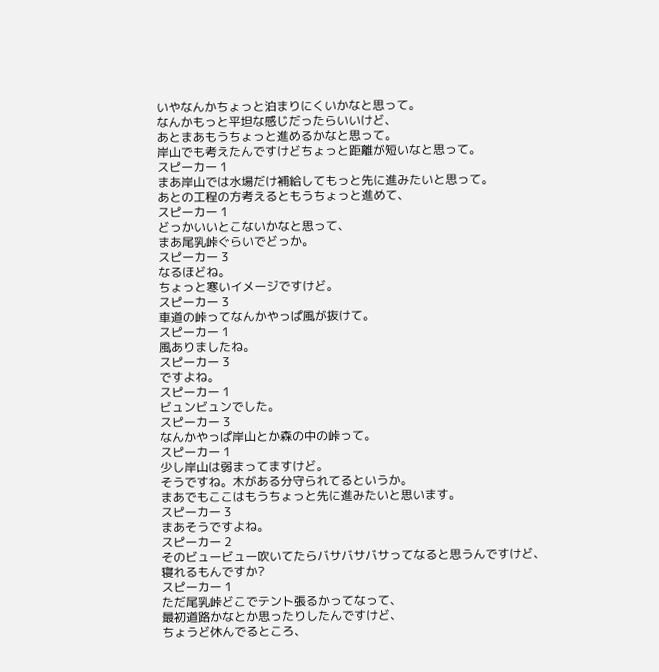いやなんかちょっと泊まりにくいかなと思って。
なんかもっと平坦な感じだったらいいけど、
あとまあもうちょっと進めるかなと思って。
岸山でも考えたんですけどちょっと距離が短いなと思って。
スピーカー 1
まあ岸山では水場だけ補給してもっと先に進みたいと思って。
あとの工程の方考えるともうちょっと進めて、
スピーカー 1
どっかいいとこないかなと思って、
まあ尾乳峠ぐらいでどっか。
スピーカー 3
なるほどね。
ちょっと寒いイメージですけど。
スピーカー 3
車道の峠ってなんかやっぱ風が抜けて。
スピーカー 1
風ありましたね。
スピーカー 3
ですよね。
スピーカー 1
ビュンビュンでした。
スピーカー 3
なんかやっぱ岸山とか森の中の峠って。
スピーカー 1
少し岸山は弱まってますけど。
そうですね。木がある分守られてるというか。
まあでもここはもうちょっと先に進みたいと思います。
スピーカー 3
まあそうですよね。
スピーカー 2
そのビュービュー吹いてたらバサバサバサってなると思うんですけど、
寝れるもんですか?
スピーカー 1
ただ尾乳峠どこでテント張るかってなって、
最初道路かなとか思ったりしたんですけど、
ちょうど休んでるところ、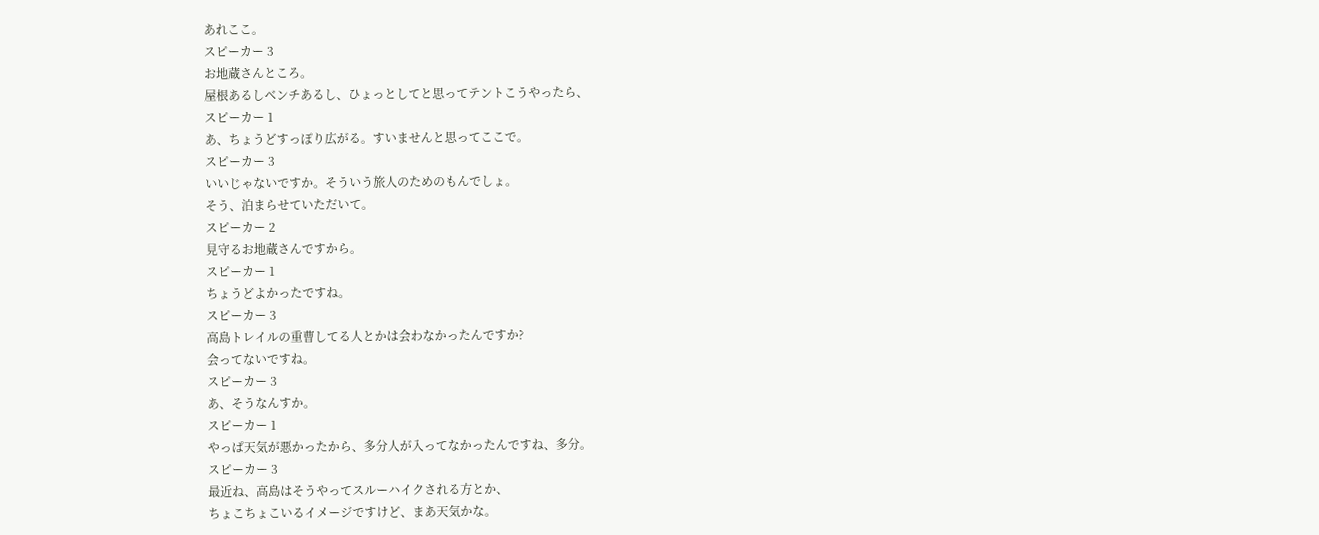あれここ。
スピーカー 3
お地蔵さんところ。
屋根あるしベンチあるし、ひょっとしてと思ってテントこうやったら、
スピーカー 1
あ、ちょうどすっぽり広がる。すいませんと思ってここで。
スピーカー 3
いいじゃないですか。そういう旅人のためのもんでしょ。
そう、泊まらせていただいて。
スピーカー 2
見守るお地蔵さんですから。
スピーカー 1
ちょうどよかったですね。
スピーカー 3
高島トレイルの重曹してる人とかは会わなかったんですか?
会ってないですね。
スピーカー 3
あ、そうなんすか。
スピーカー 1
やっぱ天気が悪かったから、多分人が入ってなかったんですね、多分。
スピーカー 3
最近ね、高島はそうやってスルーハイクされる方とか、
ちょこちょこいるイメージですけど、まあ天気かな。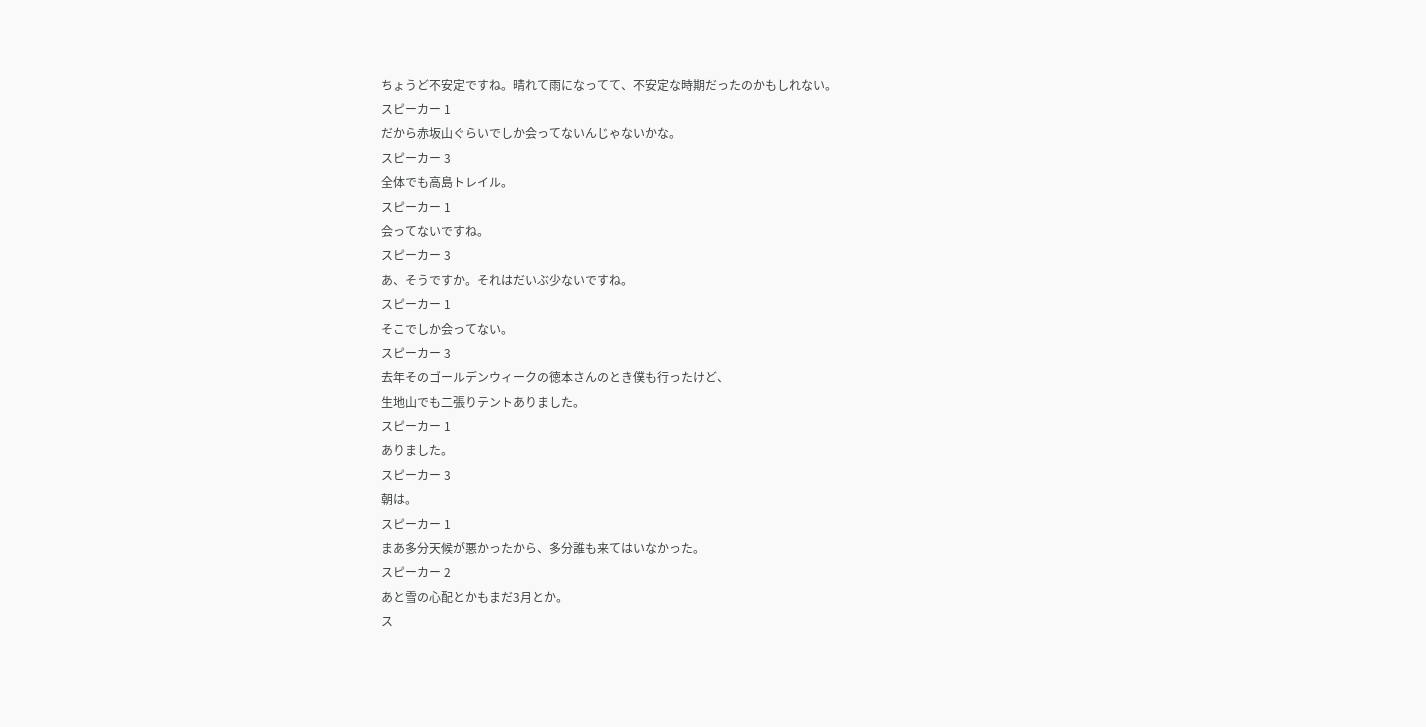ちょうど不安定ですね。晴れて雨になってて、不安定な時期だったのかもしれない。
スピーカー 1
だから赤坂山ぐらいでしか会ってないんじゃないかな。
スピーカー 3
全体でも高島トレイル。
スピーカー 1
会ってないですね。
スピーカー 3
あ、そうですか。それはだいぶ少ないですね。
スピーカー 1
そこでしか会ってない。
スピーカー 3
去年そのゴールデンウィークの徳本さんのとき僕も行ったけど、
生地山でも二張りテントありました。
スピーカー 1
ありました。
スピーカー 3
朝は。
スピーカー 1
まあ多分天候が悪かったから、多分誰も来てはいなかった。
スピーカー 2
あと雪の心配とかもまだ3月とか。
ス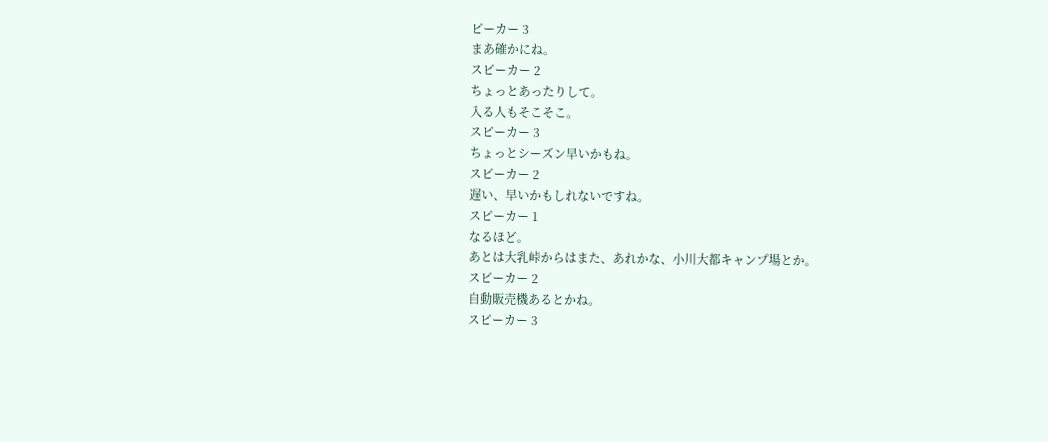ピーカー 3
まあ確かにね。
スピーカー 2
ちょっとあったりして。
入る人もそこそこ。
スピーカー 3
ちょっとシーズン早いかもね。
スピーカー 2
遅い、早いかもしれないですね。
スピーカー 1
なるほど。
あとは大乳峠からはまた、あれかな、小川大都キャンプ場とか。
スピーカー 2
自動販売機あるとかね。
スピーカー 3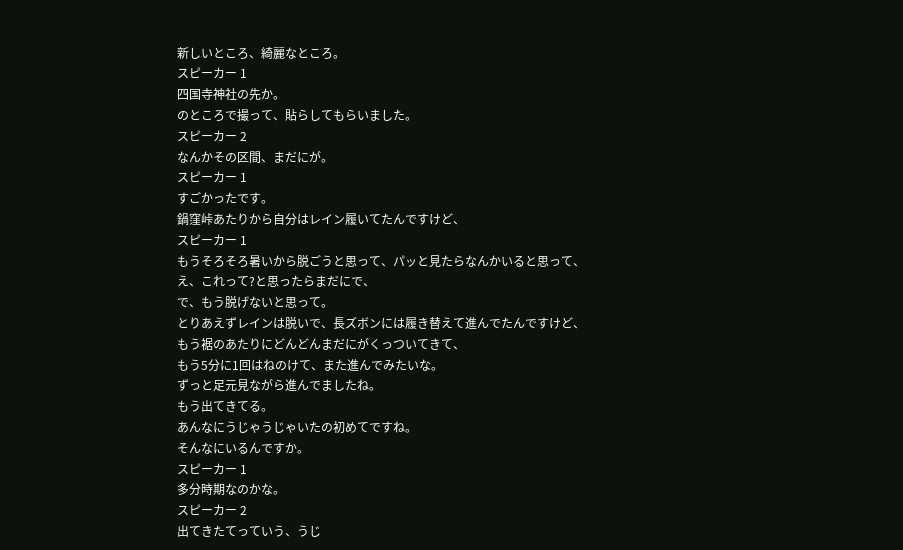新しいところ、綺麗なところ。
スピーカー 1
四国寺神社の先か。
のところで撮って、貼らしてもらいました。
スピーカー 2
なんかその区間、まだにが。
スピーカー 1
すごかったです。
鍋窪峠あたりから自分はレイン履いてたんですけど、
スピーカー 1
もうそろそろ暑いから脱ごうと思って、パッと見たらなんかいると思って、
え、これって?と思ったらまだにで、
で、もう脱げないと思って。
とりあえずレインは脱いで、長ズボンには履き替えて進んでたんですけど、
もう裾のあたりにどんどんまだにがくっついてきて、
もう5分に1回はねのけて、また進んでみたいな。
ずっと足元見ながら進んでましたね。
もう出てきてる。
あんなにうじゃうじゃいたの初めてですね。
そんなにいるんですか。
スピーカー 1
多分時期なのかな。
スピーカー 2
出てきたてっていう、うじ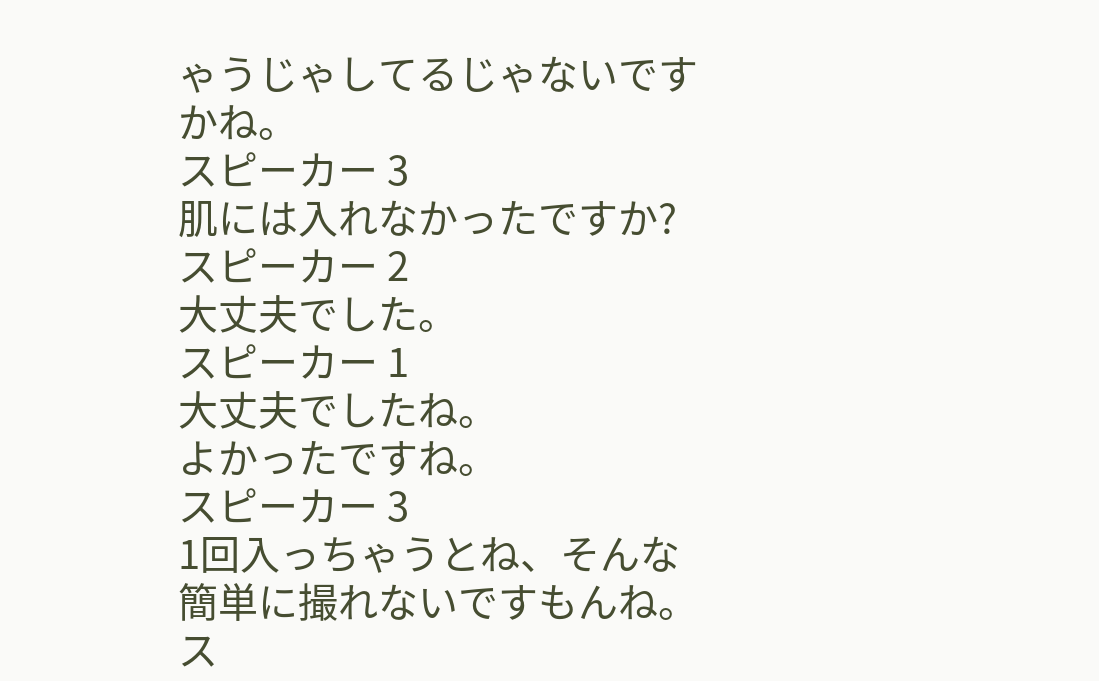ゃうじゃしてるじゃないですかね。
スピーカー 3
肌には入れなかったですか?
スピーカー 2
大丈夫でした。
スピーカー 1
大丈夫でしたね。
よかったですね。
スピーカー 3
1回入っちゃうとね、そんな簡単に撮れないですもんね。
ス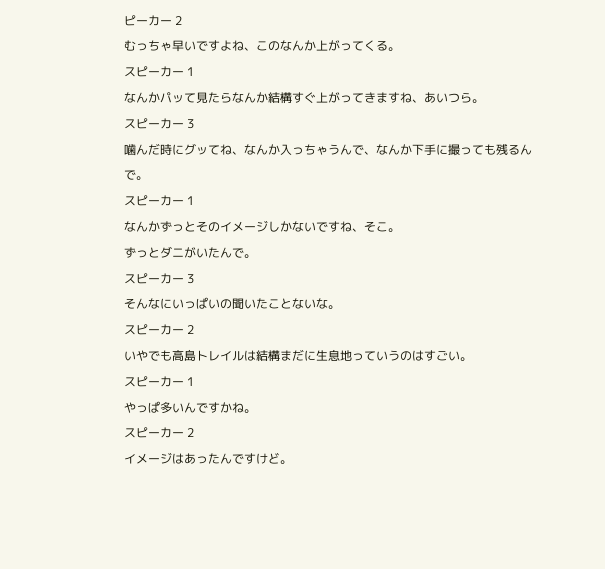ピーカー 2
むっちゃ早いですよね、このなんか上がってくる。
スピーカー 1
なんかパッて見たらなんか結構すぐ上がってきますね、あいつら。
スピーカー 3
噛んだ時にグッてね、なんか入っちゃうんで、なんか下手に撮っても残るんで。
スピーカー 1
なんかずっとそのイメージしかないですね、そこ。
ずっとダニがいたんで。
スピーカー 3
そんなにいっぱいの聞いたことないな。
スピーカー 2
いやでも高島トレイルは結構まだに生息地っていうのはすごい。
スピーカー 1
やっぱ多いんですかね。
スピーカー 2
イメージはあったんですけど。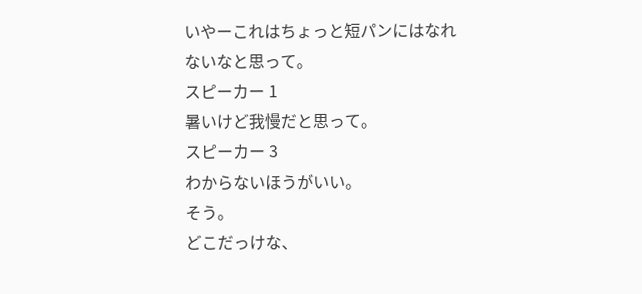いやーこれはちょっと短パンにはなれないなと思って。
スピーカー 1
暑いけど我慢だと思って。
スピーカー 3
わからないほうがいい。
そう。
どこだっけな、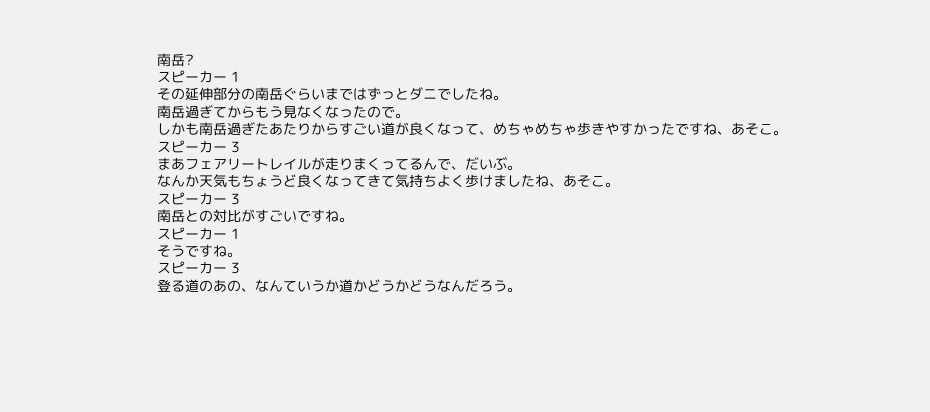南岳?
スピーカー 1
その延伸部分の南岳ぐらいまではずっとダニでしたね。
南岳過ぎてからもう見なくなったので。
しかも南岳過ぎたあたりからすごい道が良くなって、めちゃめちゃ歩きやすかったですね、あそこ。
スピーカー 3
まあフェアリートレイルが走りまくってるんで、だいぶ。
なんか天気もちょうど良くなってきて気持ちよく歩けましたね、あそこ。
スピーカー 3
南岳との対比がすごいですね。
スピーカー 1
そうですね。
スピーカー 3
登る道のあの、なんていうか道かどうかどうなんだろう。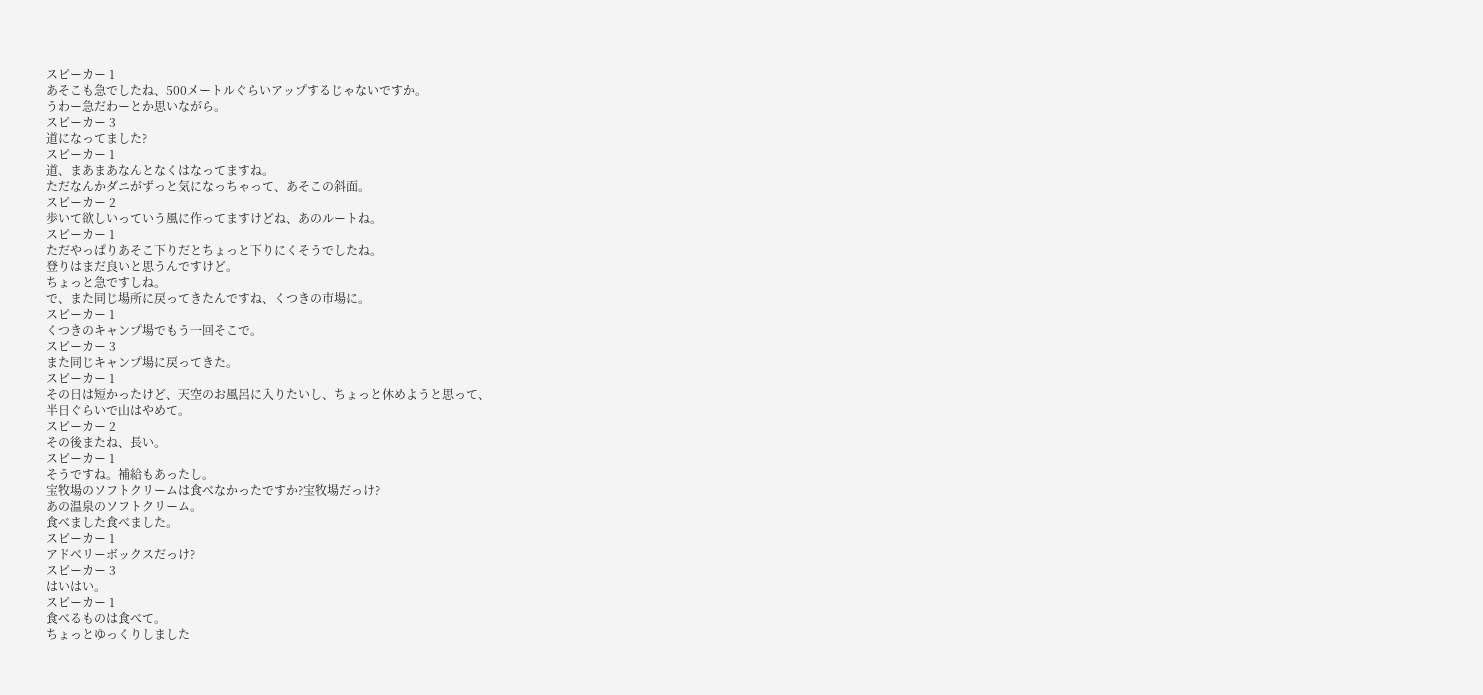スピーカー 1
あそこも急でしたね、500メートルぐらいアップするじゃないですか。
うわー急だわーとか思いながら。
スピーカー 3
道になってました?
スピーカー 1
道、まあまあなんとなくはなってますね。
ただなんかダニがずっと気になっちゃって、あそこの斜面。
スピーカー 2
歩いて欲しいっていう風に作ってますけどね、あのルートね。
スピーカー 1
ただやっぱりあそこ下りだとちょっと下りにくそうでしたね。
登りはまだ良いと思うんですけど。
ちょっと急ですしね。
で、また同じ場所に戻ってきたんですね、くつきの市場に。
スピーカー 1
くつきのキャンプ場でもう一回そこで。
スピーカー 3
また同じキャンプ場に戻ってきた。
スピーカー 1
その日は短かったけど、天空のお風呂に入りたいし、ちょっと休めようと思って、
半日ぐらいで山はやめて。
スピーカー 2
その後またね、長い。
スピーカー 1
そうですね。補給もあったし。
宝牧場のソフトクリームは食べなかったですか?宝牧場だっけ?
あの温泉のソフトクリーム。
食べました食べました。
スピーカー 1
アドベリーボックスだっけ?
スピーカー 3
はいはい。
スピーカー 1
食べるものは食べて。
ちょっとゆっくりしました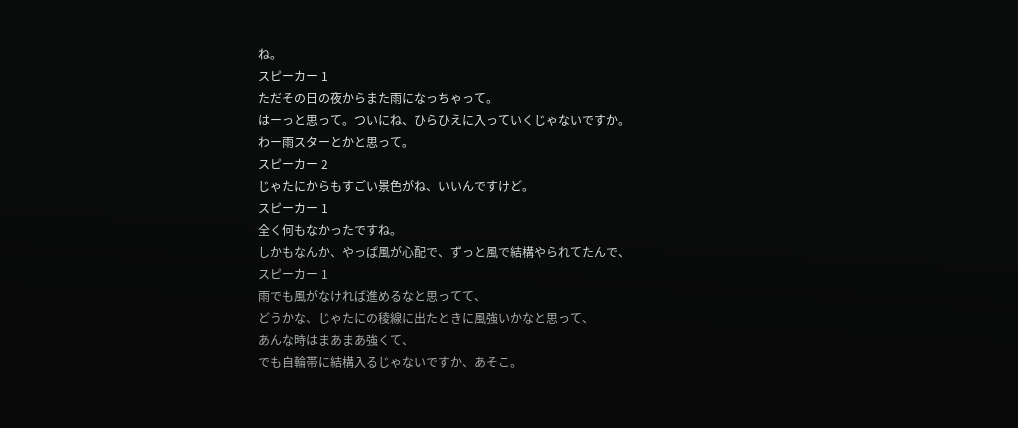ね。
スピーカー 1
ただその日の夜からまた雨になっちゃって。
はーっと思って。ついにね、ひらひえに入っていくじゃないですか。
わー雨スターとかと思って。
スピーカー 2
じゃたにからもすごい景色がね、いいんですけど。
スピーカー 1
全く何もなかったですね。
しかもなんか、やっぱ風が心配で、ずっと風で結構やられてたんで、
スピーカー 1
雨でも風がなければ進めるなと思ってて、
どうかな、じゃたにの稜線に出たときに風強いかなと思って、
あんな時はまあまあ強くて、
でも自輪帯に結構入るじゃないですか、あそこ。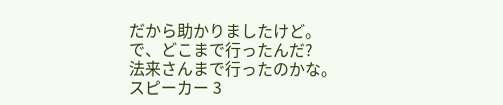だから助かりましたけど。
で、どこまで行ったんだ?
法来さんまで行ったのかな。
スピーカー 3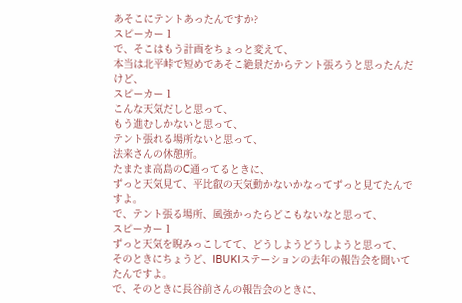あそこにテントあったんですか?
スピーカー 1
で、そこはもう計画をちょっと変えて、
本当は北平峠で短めであそこ絶景だからテント張ろうと思ったんだけど、
スピーカー 1
こんな天気だしと思って、
もう進むしかないと思って、
テント張れる場所ないと思って、
法来さんの休憩所。
たまたま高島のC通ってるときに、
ずっと天気見て、平比叡の天気動かないかなってずっと見てたんですよ。
で、テント張る場所、風強かったらどこもないなと思って、
スピーカー 1
ずっと天気を睨みっこしてて、どうしようどうしようと思って、
そのときにちょうど、IBUKIステーションの去年の報告会を聞いてたんですよ。
で、そのときに長谷前さんの報告会のときに、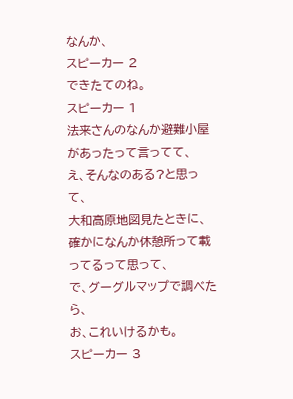なんか、
スピーカー 2
できたてのね。
スピーカー 1
法来さんのなんか避難小屋があったって言ってて、
え、そんなのある?と思って、
大和高原地図見たときに、確かになんか休憩所って載ってるって思って、
で、グーグルマップで調べたら、
お、これいけるかも。
スピーカー 3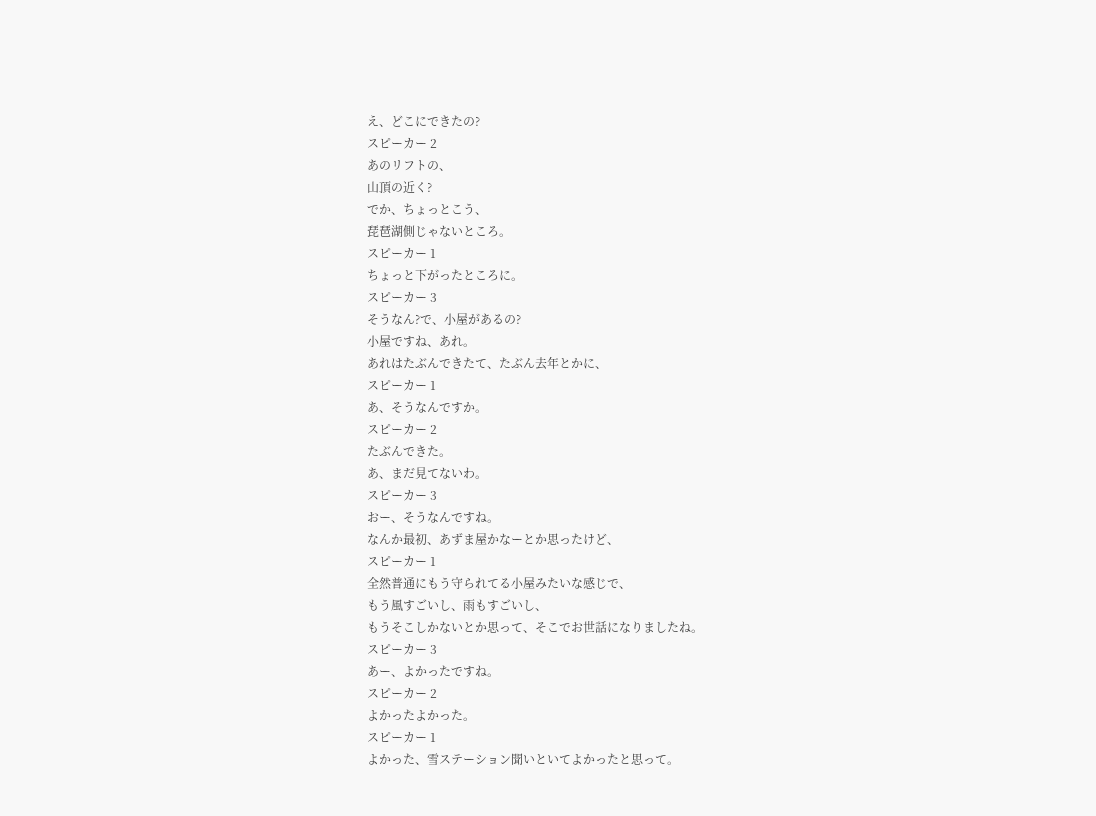え、どこにできたの?
スピーカー 2
あのリフトの、
山頂の近く?
でか、ちょっとこう、
琵琶湖側じゃないところ。
スピーカー 1
ちょっと下がったところに。
スピーカー 3
そうなん?で、小屋があるの?
小屋ですね、あれ。
あれはたぶんできたて、たぶん去年とかに、
スピーカー 1
あ、そうなんですか。
スピーカー 2
たぶんできた。
あ、まだ見てないわ。
スピーカー 3
おー、そうなんですね。
なんか最初、あずま屋かなーとか思ったけど、
スピーカー 1
全然普通にもう守られてる小屋みたいな感じで、
もう風すごいし、雨もすごいし、
もうそこしかないとか思って、そこでお世話になりましたね。
スピーカー 3
あー、よかったですね。
スピーカー 2
よかったよかった。
スピーカー 1
よかった、雪ステーション聞いといてよかったと思って。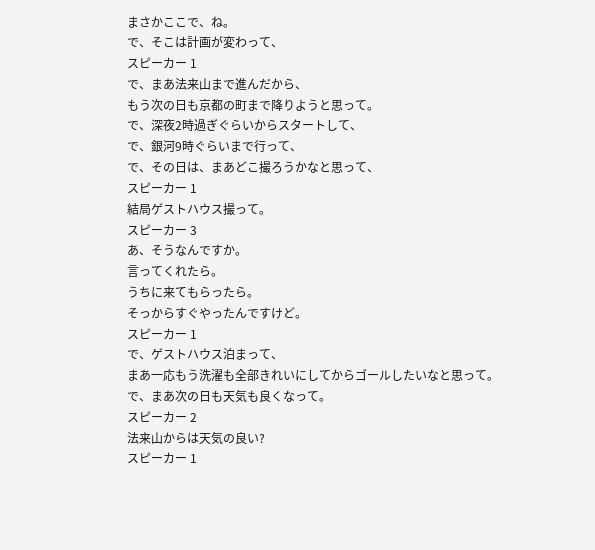まさかここで、ね。
で、そこは計画が変わって、
スピーカー 1
で、まあ法来山まで進んだから、
もう次の日も京都の町まで降りようと思って。
で、深夜2時過ぎぐらいからスタートして、
で、銀河9時ぐらいまで行って、
で、その日は、まあどこ撮ろうかなと思って、
スピーカー 1
結局ゲストハウス撮って。
スピーカー 3
あ、そうなんですか。
言ってくれたら。
うちに来てもらったら。
そっからすぐやったんですけど。
スピーカー 1
で、ゲストハウス泊まって、
まあ一応もう洗濯も全部きれいにしてからゴールしたいなと思って。
で、まあ次の日も天気も良くなって。
スピーカー 2
法来山からは天気の良い?
スピーカー 1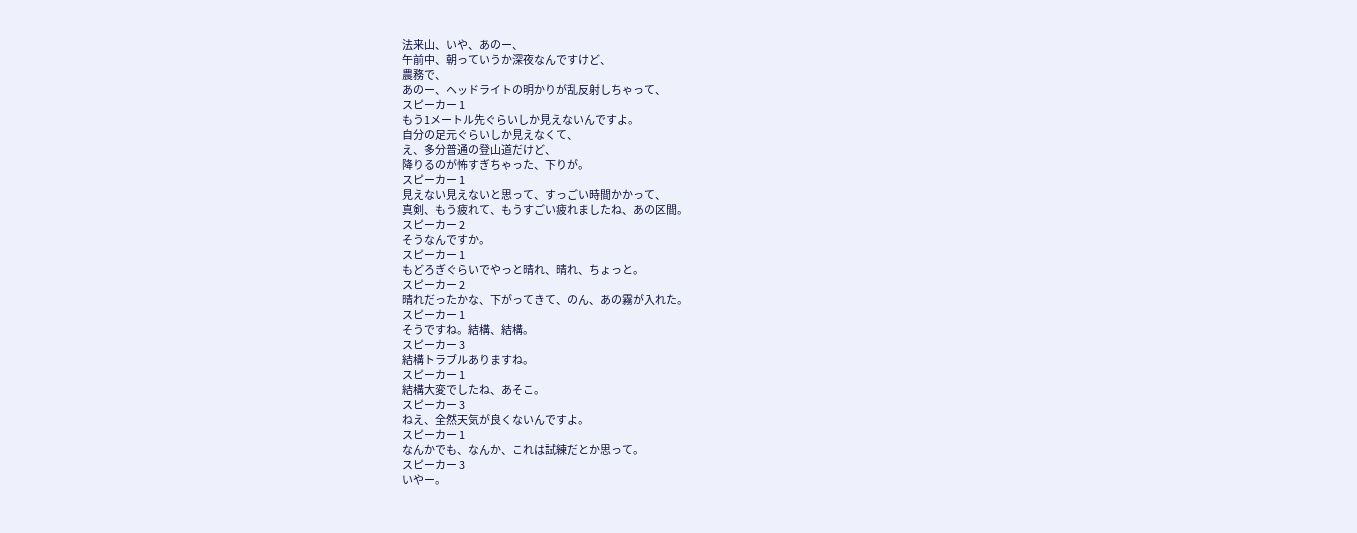法来山、いや、あのー、
午前中、朝っていうか深夜なんですけど、
農務で、
あのー、ヘッドライトの明かりが乱反射しちゃって、
スピーカー 1
もう1メートル先ぐらいしか見えないんですよ。
自分の足元ぐらいしか見えなくて、
え、多分普通の登山道だけど、
降りるのが怖すぎちゃった、下りが。
スピーカー 1
見えない見えないと思って、すっごい時間かかって、
真剣、もう疲れて、もうすごい疲れましたね、あの区間。
スピーカー 2
そうなんですか。
スピーカー 1
もどろぎぐらいでやっと晴れ、晴れ、ちょっと。
スピーカー 2
晴れだったかな、下がってきて、のん、あの霧が入れた。
スピーカー 1
そうですね。結構、結構。
スピーカー 3
結構トラブルありますね。
スピーカー 1
結構大変でしたね、あそこ。
スピーカー 3
ねえ、全然天気が良くないんですよ。
スピーカー 1
なんかでも、なんか、これは試練だとか思って。
スピーカー 3
いやー。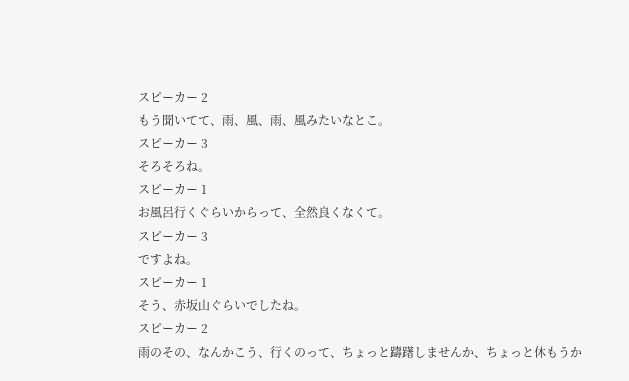スピーカー 2
もう聞いてて、雨、風、雨、風みたいなとこ。
スピーカー 3
そろそろね。
スピーカー 1
お風呂行くぐらいからって、全然良くなくて。
スピーカー 3
ですよね。
スピーカー 1
そう、赤坂山ぐらいでしたね。
スピーカー 2
雨のその、なんかこう、行くのって、ちょっと躊躇しませんか、ちょっと休もうか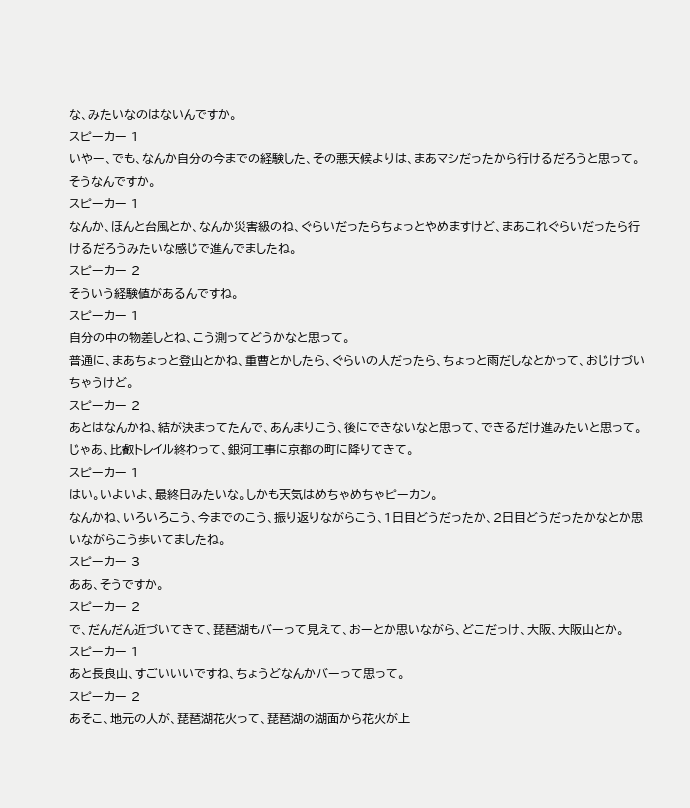な、みたいなのはないんですか。
スピーカー 1
いやー、でも、なんか自分の今までの経験した、その悪天候よりは、まあマシだったから行けるだろうと思って。
そうなんですか。
スピーカー 1
なんか、ほんと台風とか、なんか災害級のね、ぐらいだったらちょっとやめますけど、まあこれぐらいだったら行けるだろうみたいな感じで進んでましたね。
スピーカー 2
そういう経験値があるんですね。
スピーカー 1
自分の中の物差しとね、こう測ってどうかなと思って。
普通に、まあちょっと登山とかね、重曹とかしたら、ぐらいの人だったら、ちょっと雨だしなとかって、おじけづいちゃうけど。
スピーカー 2
あとはなんかね、結が決まってたんで、あんまりこう、後にできないなと思って、できるだけ進みたいと思って。
じゃあ、比叡トレイル終わって、銀河工事に京都の町に降りてきて。
スピーカー 1
はい。いよいよ、最終日みたいな。しかも天気はめちゃめちゃピーカン。
なんかね、いろいろこう、今までのこう、振り返りながらこう、1日目どうだったか、2日目どうだったかなとか思いながらこう歩いてましたね。
スピーカー 3
ああ、そうですか。
スピーカー 2
で、だんだん近づいてきて、琵琶湖もバーって見えて、おーとか思いながら、どこだっけ、大阪、大阪山とか。
スピーカー 1
あと長良山、すごいいいですね、ちょうどなんかバーって思って。
スピーカー 2
あそこ、地元の人が、琵琶湖花火って、琵琶湖の湖面から花火が上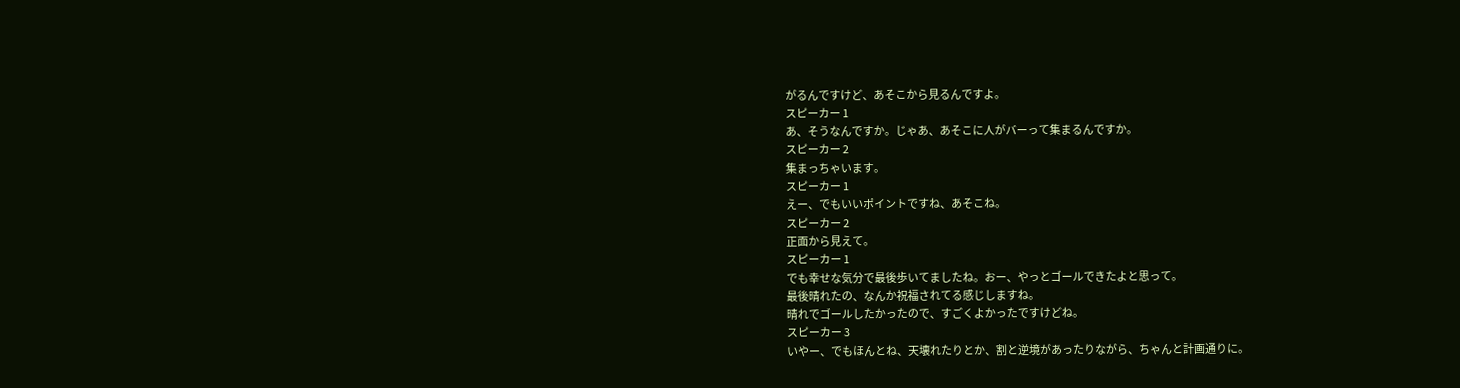がるんですけど、あそこから見るんですよ。
スピーカー 1
あ、そうなんですか。じゃあ、あそこに人がバーって集まるんですか。
スピーカー 2
集まっちゃいます。
スピーカー 1
えー、でもいいポイントですね、あそこね。
スピーカー 2
正面から見えて。
スピーカー 1
でも幸せな気分で最後歩いてましたね。おー、やっとゴールできたよと思って。
最後晴れたの、なんか祝福されてる感じしますね。
晴れでゴールしたかったので、すごくよかったですけどね。
スピーカー 3
いやー、でもほんとね、天壊れたりとか、割と逆境があったりながら、ちゃんと計画通りに。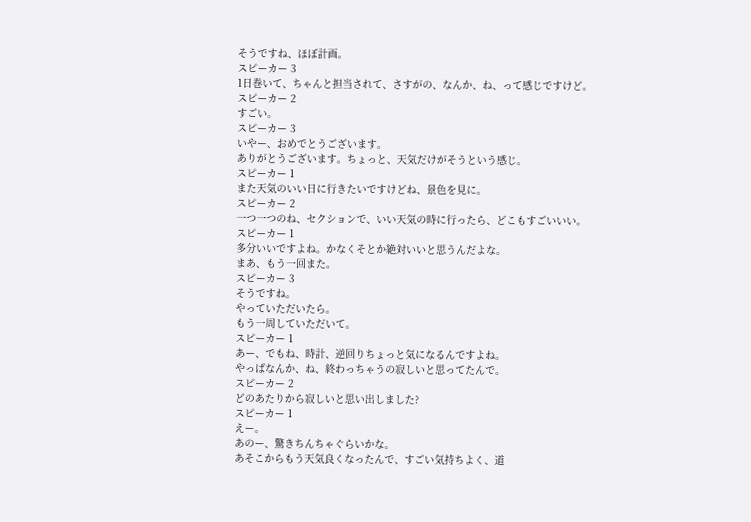そうですね、ほぼ計画。
スピーカー 3
1日巻いて、ちゃんと担当されて、さすがの、なんか、ね、って感じですけど。
スピーカー 2
すごい。
スピーカー 3
いやー、おめでとうございます。
ありがとうございます。ちょっと、天気だけがそうという感じ。
スピーカー 1
また天気のいい日に行きたいですけどね、景色を見に。
スピーカー 2
一つ一つのね、セクションで、いい天気の時に行ったら、どこもすごいいい。
スピーカー 1
多分いいですよね。かなくそとか絶対いいと思うんだよな。
まあ、もう一回また。
スピーカー 3
そうですね。
やっていただいたら。
もう一周していただいて。
スピーカー 1
あー、でもね、時計、逆回りちょっと気になるんですよね。
やっぱなんか、ね、終わっちゃうの寂しいと思ってたんで。
スピーカー 2
どのあたりから寂しいと思い出しました?
スピーカー 1
えー。
あのー、驚きちんちゃぐらいかな。
あそこからもう天気良くなったんで、すごい気持ちよく、道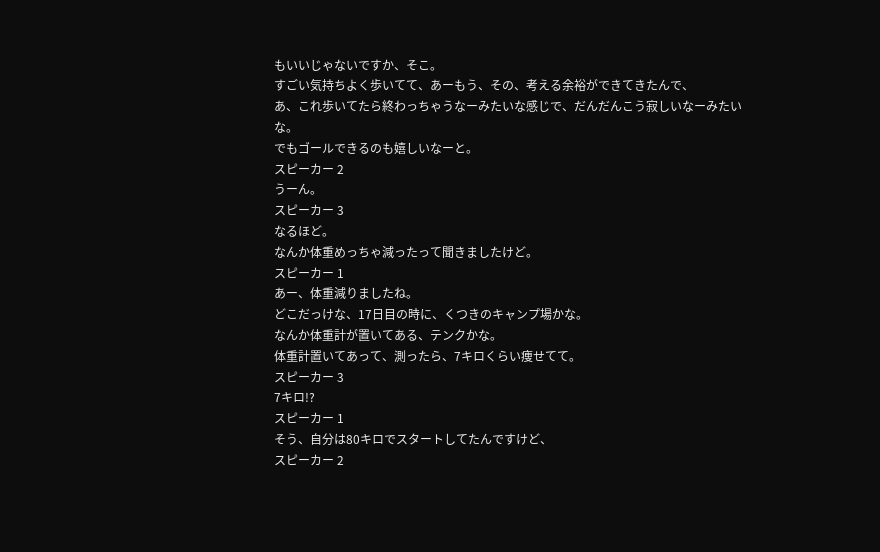もいいじゃないですか、そこ。
すごい気持ちよく歩いてて、あーもう、その、考える余裕ができてきたんで、
あ、これ歩いてたら終わっちゃうなーみたいな感じで、だんだんこう寂しいなーみたいな。
でもゴールできるのも嬉しいなーと。
スピーカー 2
うーん。
スピーカー 3
なるほど。
なんか体重めっちゃ減ったって聞きましたけど。
スピーカー 1
あー、体重減りましたね。
どこだっけな、17日目の時に、くつきのキャンプ場かな。
なんか体重計が置いてある、テンクかな。
体重計置いてあって、測ったら、7キロくらい痩せてて。
スピーカー 3
7キロ!?
スピーカー 1
そう、自分は80キロでスタートしてたんですけど、
スピーカー 2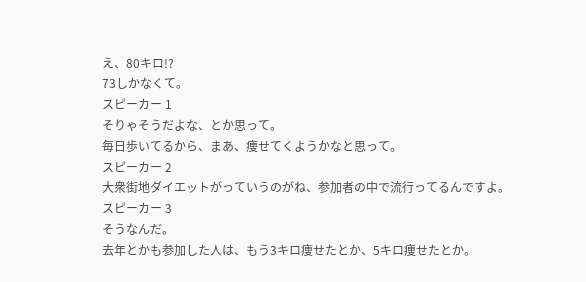え、80キロ!?
73しかなくて。
スピーカー 1
そりゃそうだよな、とか思って。
毎日歩いてるから、まあ、痩せてくようかなと思って。
スピーカー 2
大衆街地ダイエットがっていうのがね、参加者の中で流行ってるんですよ。
スピーカー 3
そうなんだ。
去年とかも参加した人は、もう3キロ痩せたとか、5キロ痩せたとか。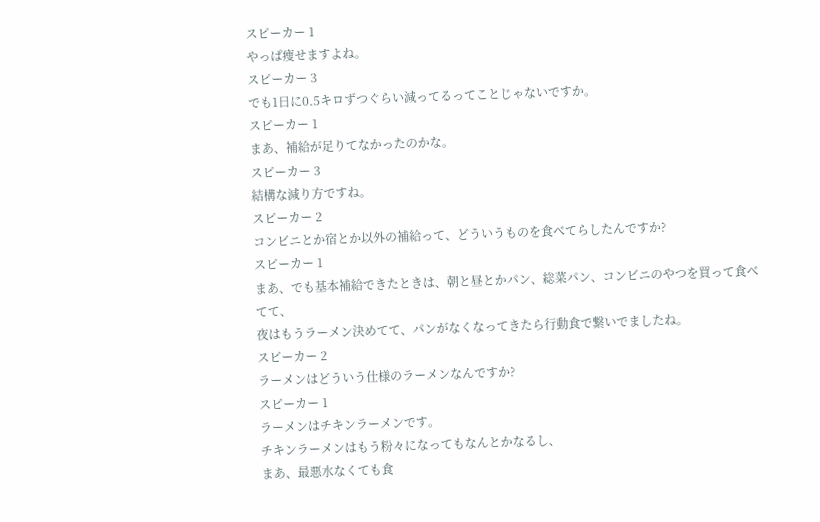スピーカー 1
やっぱ痩せますよね。
スピーカー 3
でも1日に0.5キロずつぐらい減ってるってことじゃないですか。
スピーカー 1
まあ、補給が足りてなかったのかな。
スピーカー 3
結構な減り方ですね。
スピーカー 2
コンビニとか宿とか以外の補給って、どういうものを食べてらしたんですか?
スピーカー 1
まあ、でも基本補給できたときは、朝と昼とかパン、総菜パン、コンビニのやつを買って食べてて、
夜はもうラーメン決めてて、パンがなくなってきたら行動食で繋いでましたね。
スピーカー 2
ラーメンはどういう仕様のラーメンなんですか?
スピーカー 1
ラーメンはチキンラーメンです。
チキンラーメンはもう粉々になってもなんとかなるし、
まあ、最悪水なくても食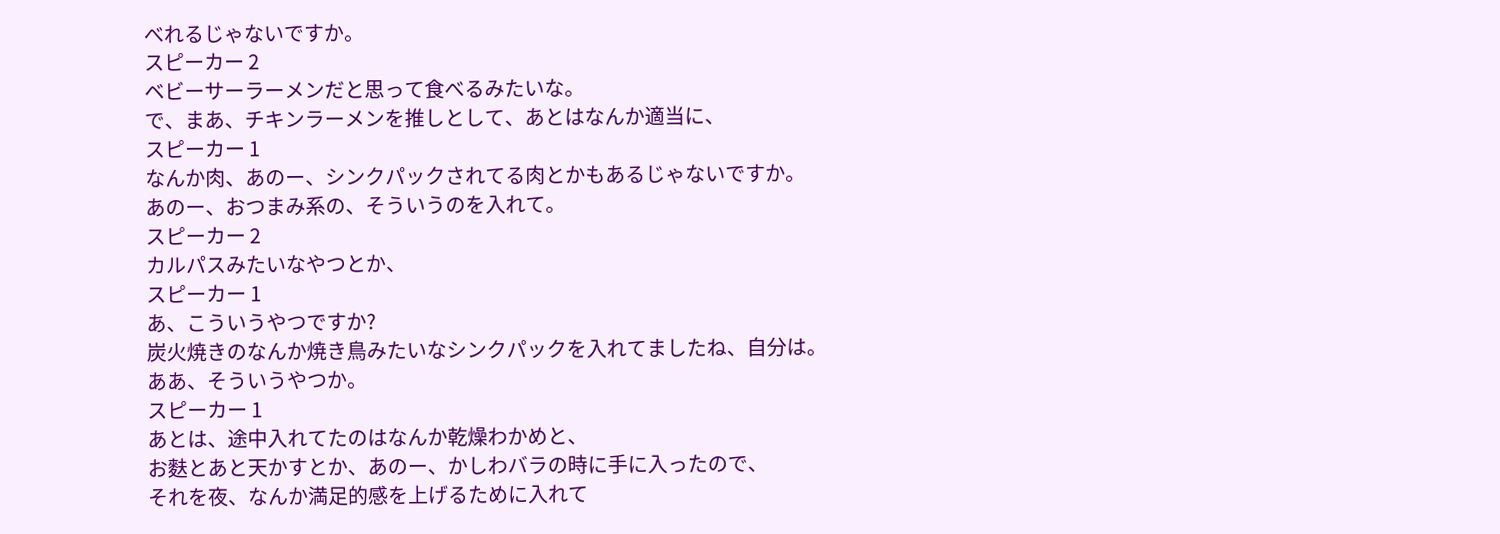べれるじゃないですか。
スピーカー 2
ベビーサーラーメンだと思って食べるみたいな。
で、まあ、チキンラーメンを推しとして、あとはなんか適当に、
スピーカー 1
なんか肉、あのー、シンクパックされてる肉とかもあるじゃないですか。
あのー、おつまみ系の、そういうのを入れて。
スピーカー 2
カルパスみたいなやつとか、
スピーカー 1
あ、こういうやつですか?
炭火焼きのなんか焼き鳥みたいなシンクパックを入れてましたね、自分は。
ああ、そういうやつか。
スピーカー 1
あとは、途中入れてたのはなんか乾燥わかめと、
お麩とあと天かすとか、あのー、かしわバラの時に手に入ったので、
それを夜、なんか満足的感を上げるために入れて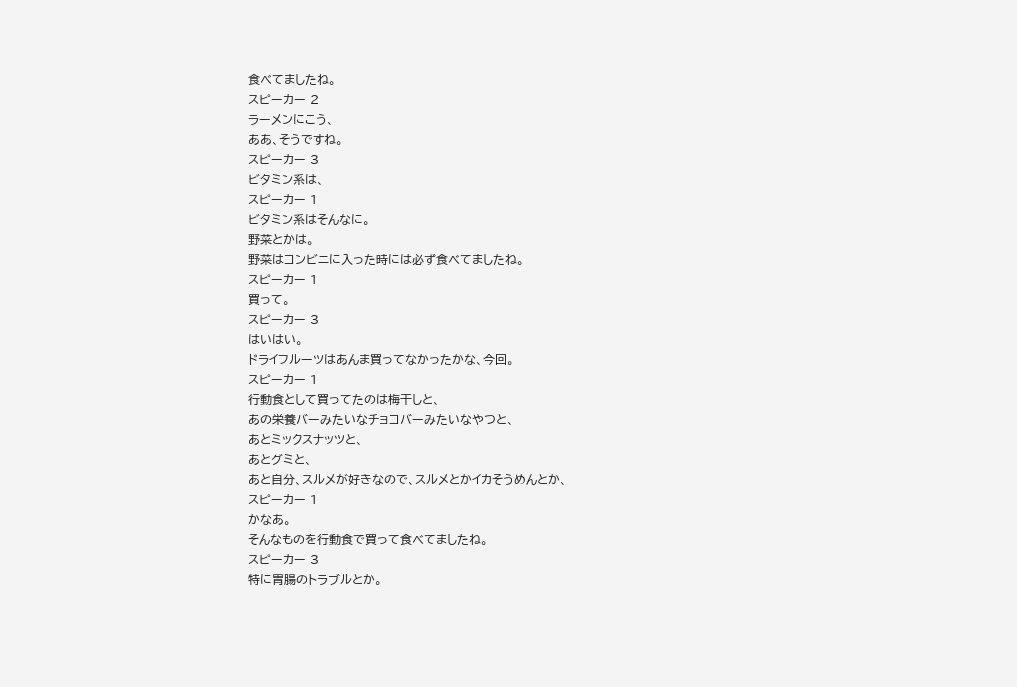食べてましたね。
スピーカー 2
ラーメンにこう、
ああ、そうですね。
スピーカー 3
ビタミン系は、
スピーカー 1
ビタミン系はそんなに。
野菜とかは。
野菜はコンビニに入った時には必ず食べてましたね。
スピーカー 1
買って。
スピーカー 3
はいはい。
ドライフルーツはあんま買ってなかったかな、今回。
スピーカー 1
行動食として買ってたのは梅干しと、
あの栄養バーみたいなチョコバーみたいなやつと、
あとミックスナッツと、
あとグミと、
あと自分、スルメが好きなので、スルメとかイカそうめんとか、
スピーカー 1
かなあ。
そんなものを行動食で買って食べてましたね。
スピーカー 3
特に胃腸のトラブルとか。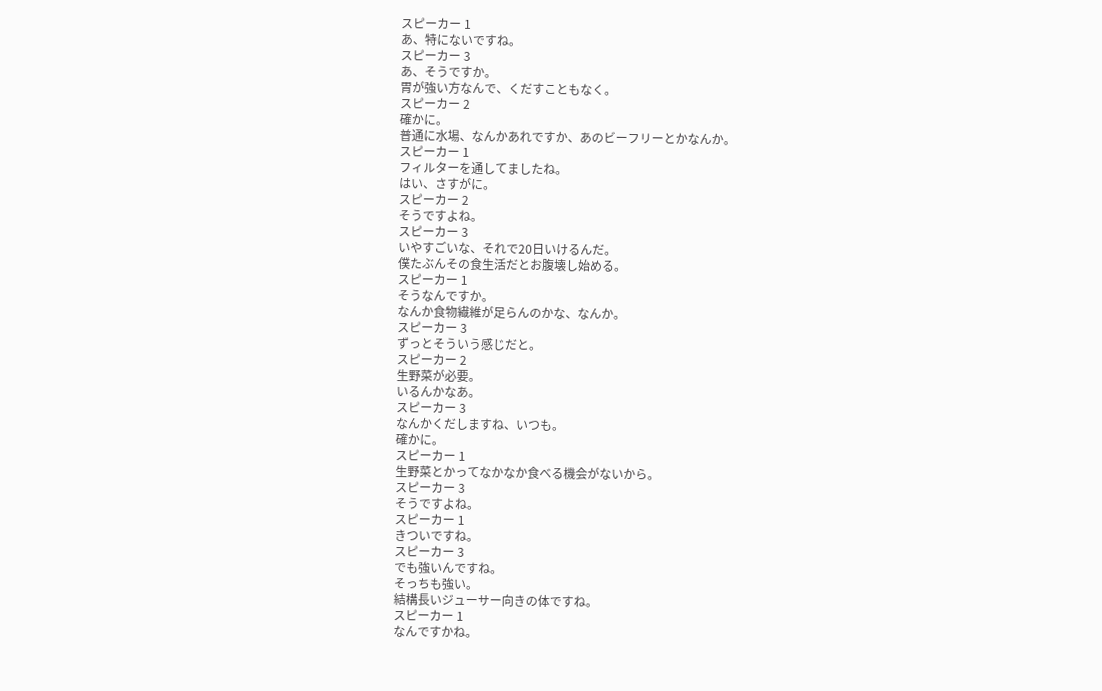スピーカー 1
あ、特にないですね。
スピーカー 3
あ、そうですか。
胃が強い方なんで、くだすこともなく。
スピーカー 2
確かに。
普通に水場、なんかあれですか、あのビーフリーとかなんか。
スピーカー 1
フィルターを通してましたね。
はい、さすがに。
スピーカー 2
そうですよね。
スピーカー 3
いやすごいな、それで20日いけるんだ。
僕たぶんその食生活だとお腹壊し始める。
スピーカー 1
そうなんですか。
なんか食物繊維が足らんのかな、なんか。
スピーカー 3
ずっとそういう感じだと。
スピーカー 2
生野菜が必要。
いるんかなあ。
スピーカー 3
なんかくだしますね、いつも。
確かに。
スピーカー 1
生野菜とかってなかなか食べる機会がないから。
スピーカー 3
そうですよね。
スピーカー 1
きついですね。
スピーカー 3
でも強いんですね。
そっちも強い。
結構長いジューサー向きの体ですね。
スピーカー 1
なんですかね。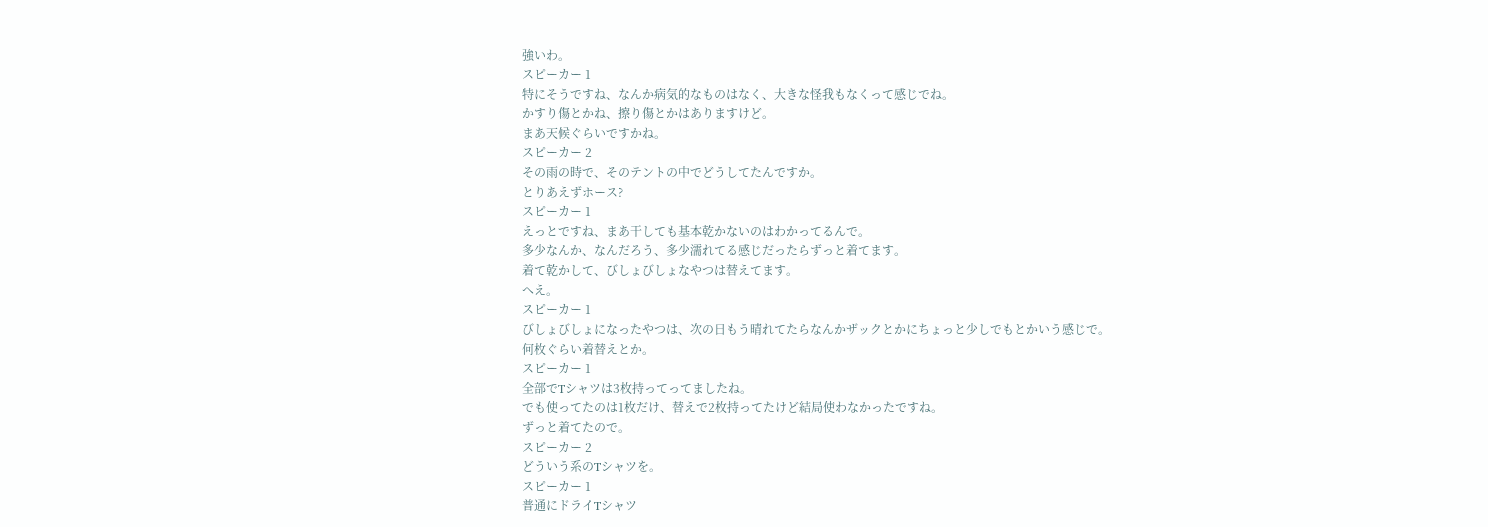強いわ。
スピーカー 1
特にそうですね、なんか病気的なものはなく、大きな怪我もなくって感じでね。
かすり傷とかね、擦り傷とかはありますけど。
まあ天候ぐらいですかね。
スピーカー 2
その雨の時で、そのテントの中でどうしてたんですか。
とりあえずホース?
スピーカー 1
えっとですね、まあ干しても基本乾かないのはわかってるんで。
多少なんか、なんだろう、多少濡れてる感じだったらずっと着てます。
着て乾かして、びしょびしょなやつは替えてます。
へえ。
スピーカー 1
びしょびしょになったやつは、次の日もう晴れてたらなんかザックとかにちょっと少しでもとかいう感じで。
何枚ぐらい着替えとか。
スピーカー 1
全部でTシャツは3枚持ってってましたね。
でも使ってたのは1枚だけ、替えで2枚持ってたけど結局使わなかったですね。
ずっと着てたので。
スピーカー 2
どういう系のTシャツを。
スピーカー 1
普通にドライTシャツ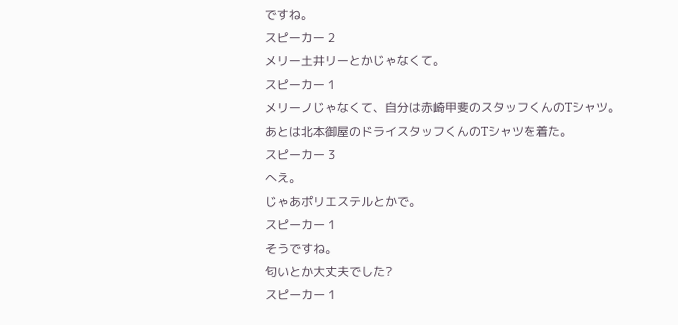ですね。
スピーカー 2
メリー土井リーとかじゃなくて。
スピーカー 1
メリーノじゃなくて、自分は赤崎甲斐のスタッフくんのTシャツ。
あとは北本御屋のドライスタッフくんのTシャツを着た。
スピーカー 3
へえ。
じゃあポリエステルとかで。
スピーカー 1
そうですね。
匂いとか大丈夫でした?
スピーカー 1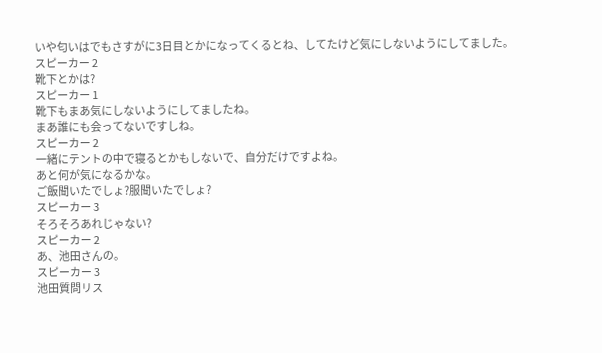いや匂いはでもさすがに3日目とかになってくるとね、してたけど気にしないようにしてました。
スピーカー 2
靴下とかは?
スピーカー 1
靴下もまあ気にしないようにしてましたね。
まあ誰にも会ってないですしね。
スピーカー 2
一緒にテントの中で寝るとかもしないで、自分だけですよね。
あと何が気になるかな。
ご飯聞いたでしょ?服聞いたでしょ?
スピーカー 3
そろそろあれじゃない?
スピーカー 2
あ、池田さんの。
スピーカー 3
池田質問リス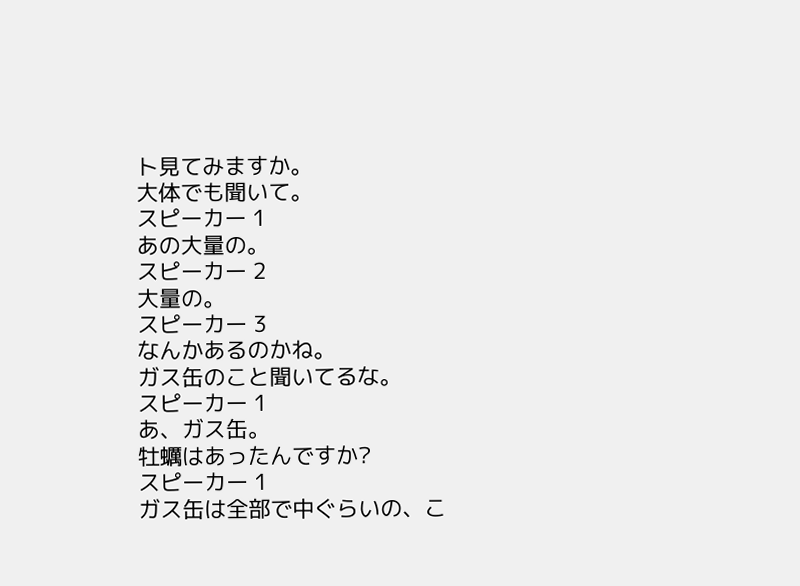ト見てみますか。
大体でも聞いて。
スピーカー 1
あの大量の。
スピーカー 2
大量の。
スピーカー 3
なんかあるのかね。
ガス缶のこと聞いてるな。
スピーカー 1
あ、ガス缶。
牡蠣はあったんですか?
スピーカー 1
ガス缶は全部で中ぐらいの、こ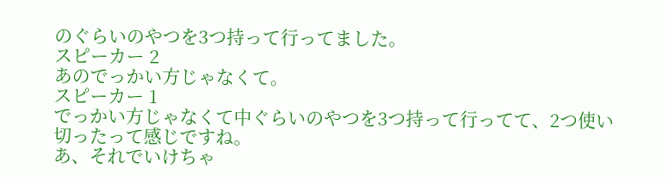のぐらいのやつを3つ持って行ってました。
スピーカー 2
あのでっかい方じゃなくて。
スピーカー 1
でっかい方じゃなくて中ぐらいのやつを3つ持って行ってて、2つ使い切ったって感じですね。
あ、それでいけちゃ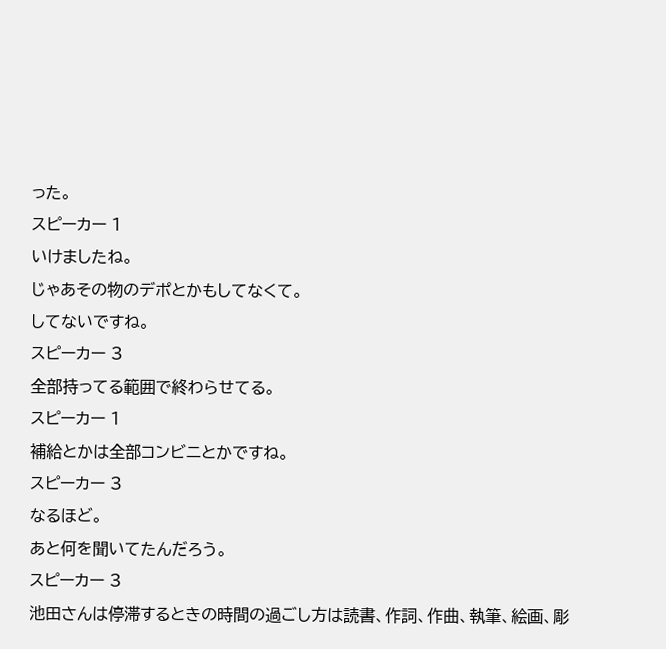った。
スピーカー 1
いけましたね。
じゃあその物のデポとかもしてなくて。
してないですね。
スピーカー 3
全部持ってる範囲で終わらせてる。
スピーカー 1
補給とかは全部コンビニとかですね。
スピーカー 3
なるほど。
あと何を聞いてたんだろう。
スピーカー 3
池田さんは停滞するときの時間の過ごし方は読書、作詞、作曲、執筆、絵画、彫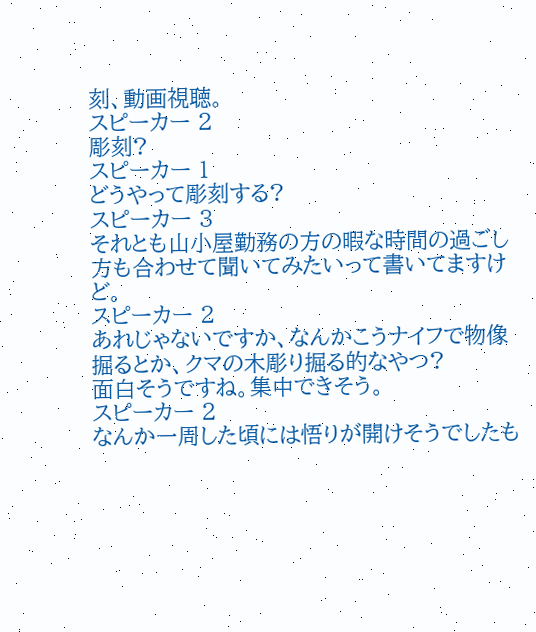刻、動画視聴。
スピーカー 2
彫刻?
スピーカー 1
どうやって彫刻する?
スピーカー 3
それとも山小屋勤務の方の暇な時間の過ごし方も合わせて聞いてみたいって書いてますけど。
スピーカー 2
あれじゃないですか、なんかこうナイフで物像掘るとか、クマの木彫り掘る的なやつ?
面白そうですね。集中できそう。
スピーカー 2
なんか一周した頃には悟りが開けそうでしたも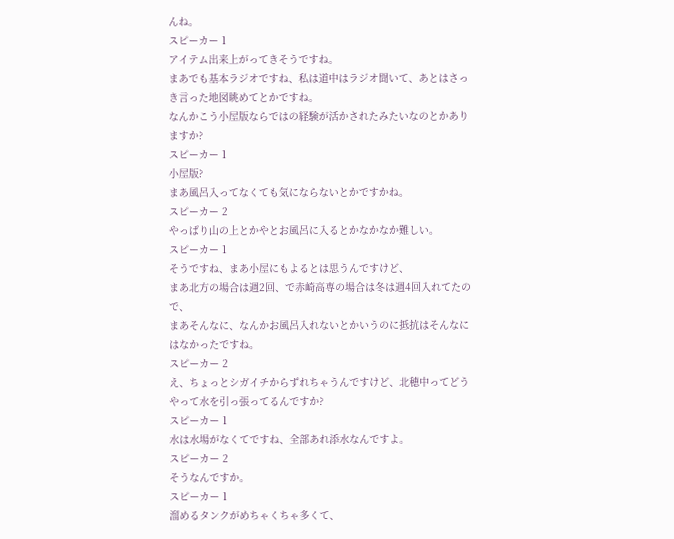んね。
スピーカー 1
アイテム出来上がってきそうですね。
まあでも基本ラジオですね、私は道中はラジオ聞いて、あとはさっき言った地図眺めてとかですね。
なんかこう小屋版ならではの経験が活かされたみたいなのとかありますか?
スピーカー 1
小屋版?
まあ風呂入ってなくても気にならないとかですかね。
スピーカー 2
やっぱり山の上とかやとお風呂に入るとかなかなか難しい。
スピーカー 1
そうですね、まあ小屋にもよるとは思うんですけど、
まあ北方の場合は週2回、で赤崎高専の場合は冬は週4回入れてたので、
まあそんなに、なんかお風呂入れないとかいうのに抵抗はそんなにはなかったですね。
スピーカー 2
え、ちょっとシガイチからずれちゃうんですけど、北穂中ってどうやって水を引っ張ってるんですか?
スピーカー 1
水は水場がなくてですね、全部あれ添水なんですよ。
スピーカー 2
そうなんですか。
スピーカー 1
溜めるタンクがめちゃくちゃ多くて、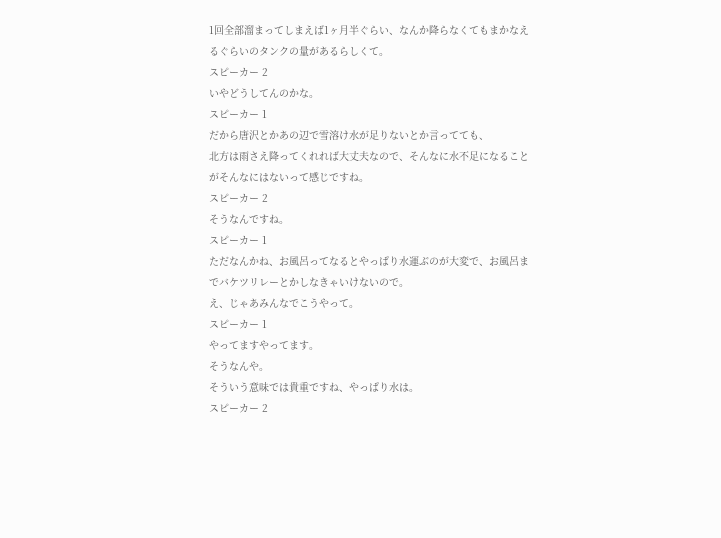1回全部溜まってしまえば1ヶ月半ぐらい、なんか降らなくてもまかなえるぐらいのタンクの量があるらしくて。
スピーカー 2
いやどうしてんのかな。
スピーカー 1
だから唐沢とかあの辺で雪溶け水が足りないとか言ってても、
北方は雨さえ降ってくれれば大丈夫なので、そんなに水不足になることがそんなにはないって感じですね。
スピーカー 2
そうなんですね。
スピーカー 1
ただなんかね、お風呂ってなるとやっぱり水運ぶのが大変で、お風呂までバケツリレーとかしなきゃいけないので。
え、じゃあみんなでこうやって。
スピーカー 1
やってますやってます。
そうなんや。
そういう意味では貴重ですね、やっぱり水は。
スピーカー 2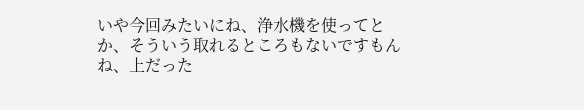いや今回みたいにね、浄水機を使ってとか、そういう取れるところもないですもんね、上だった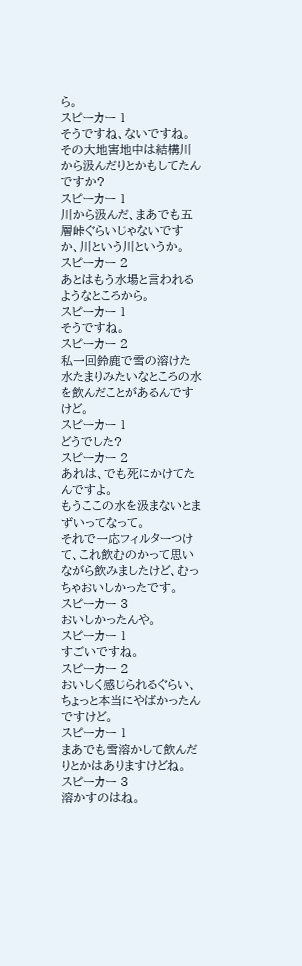ら。
スピーカー 1
そうですね、ないですね。
その大地害地中は結構川から汲んだりとかもしてたんですか?
スピーカー 1
川から汲んだ、まあでも五層峠ぐらいじゃないですか、川という川というか。
スピーカー 2
あとはもう水場と言われるようなところから。
スピーカー 1
そうですね。
スピーカー 2
私一回鈴鹿で雪の溶けた水たまりみたいなところの水を飲んだことがあるんですけど。
スピーカー 1
どうでした?
スピーカー 2
あれは、でも死にかけてたんですよ。
もうここの水を汲まないとまずいってなって。
それで一応フィルターつけて、これ飲むのかって思いながら飲みましたけど、むっちゃおいしかったです。
スピーカー 3
おいしかったんや。
スピーカー 1
すごいですね。
スピーカー 2
おいしく感じられるぐらい、ちょっと本当にやばかったんですけど。
スピーカー 1
まあでも雪溶かして飲んだりとかはありますけどね。
スピーカー 3
溶かすのはね。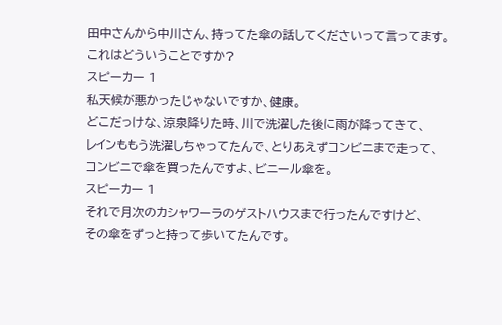田中さんから中川さん、持ってた傘の話してくださいって言ってます。
これはどういうことですか?
スピーカー 1
私天候が悪かったじゃないですか、健康。
どこだっけな、涼泉降りた時、川で洗濯した後に雨が降ってきて、
レインももう洗濯しちゃってたんで、とりあえずコンビニまで走って、
コンビニで傘を買ったんですよ、ビニール傘を。
スピーカー 1
それで月次のカシャワーラのゲストハウスまで行ったんですけど、
その傘をずっと持って歩いてたんです。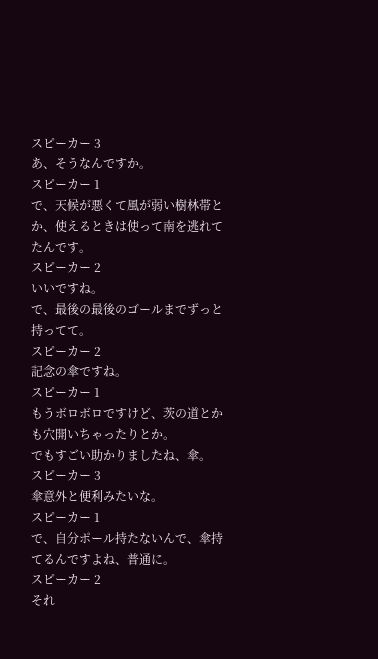スピーカー 3
あ、そうなんですか。
スピーカー 1
で、天候が悪くて風が弱い樹林帯とか、使えるときは使って南を逃れてたんです。
スピーカー 2
いいですね。
で、最後の最後のゴールまでずっと持ってて。
スピーカー 2
記念の傘ですね。
スピーカー 1
もうボロボロですけど、茨の道とかも穴開いちゃったりとか。
でもすごい助かりましたね、傘。
スピーカー 3
傘意外と便利みたいな。
スピーカー 1
で、自分ポール持たないんで、傘持てるんですよね、普通に。
スピーカー 2
それ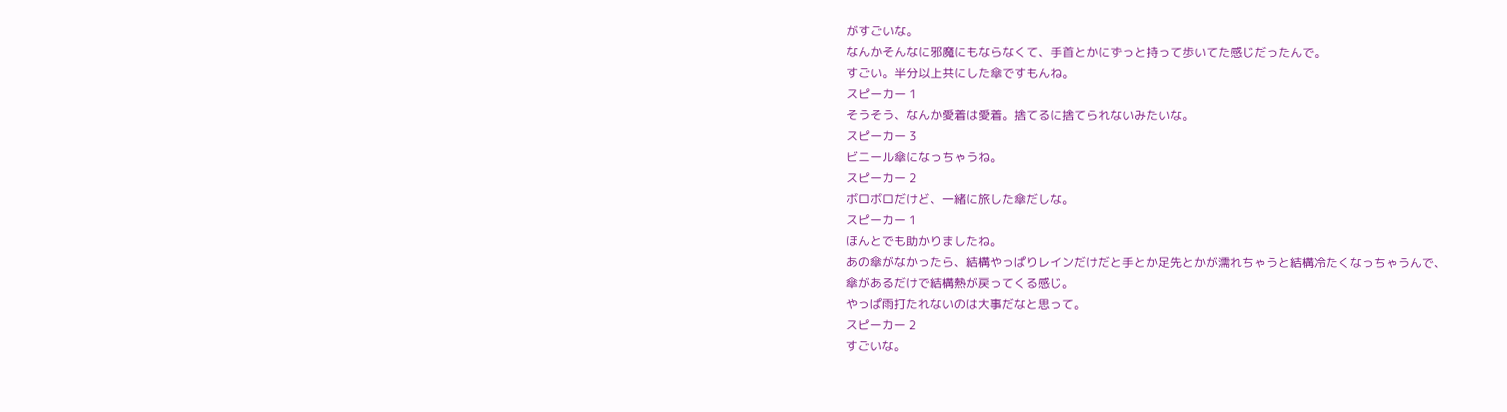がすごいな。
なんかそんなに邪魔にもならなくて、手首とかにずっと持って歩いてた感じだったんで。
すごい。半分以上共にした傘ですもんね。
スピーカー 1
そうそう、なんか愛着は愛着。捨てるに捨てられないみたいな。
スピーカー 3
ビニール傘になっちゃうね。
スピーカー 2
ボロボロだけど、一緒に旅した傘だしな。
スピーカー 1
ほんとでも助かりましたね。
あの傘がなかったら、結構やっぱりレインだけだと手とか足先とかが濡れちゃうと結構冷たくなっちゃうんで、
傘があるだけで結構熱が戻ってくる感じ。
やっぱ雨打たれないのは大事だなと思って。
スピーカー 2
すごいな。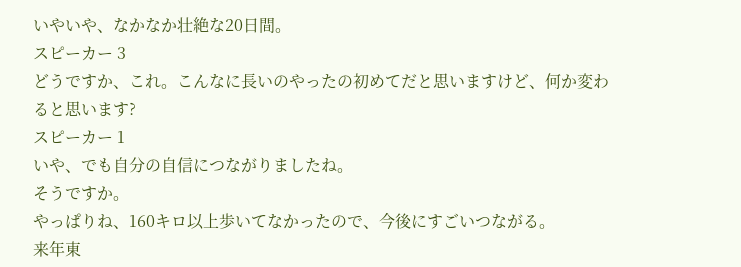いやいや、なかなか壮絶な20日間。
スピーカー 3
どうですか、これ。こんなに長いのやったの初めてだと思いますけど、何か変わると思います?
スピーカー 1
いや、でも自分の自信につながりましたね。
そうですか。
やっぱりね、160キロ以上歩いてなかったので、今後にすごいつながる。
来年東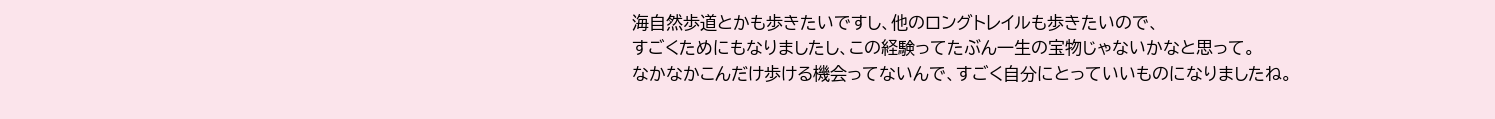海自然歩道とかも歩きたいですし、他のロングトレイルも歩きたいので、
すごくためにもなりましたし、この経験ってたぶん一生の宝物じゃないかなと思って。
なかなかこんだけ歩ける機会ってないんで、すごく自分にとっていいものになりましたね。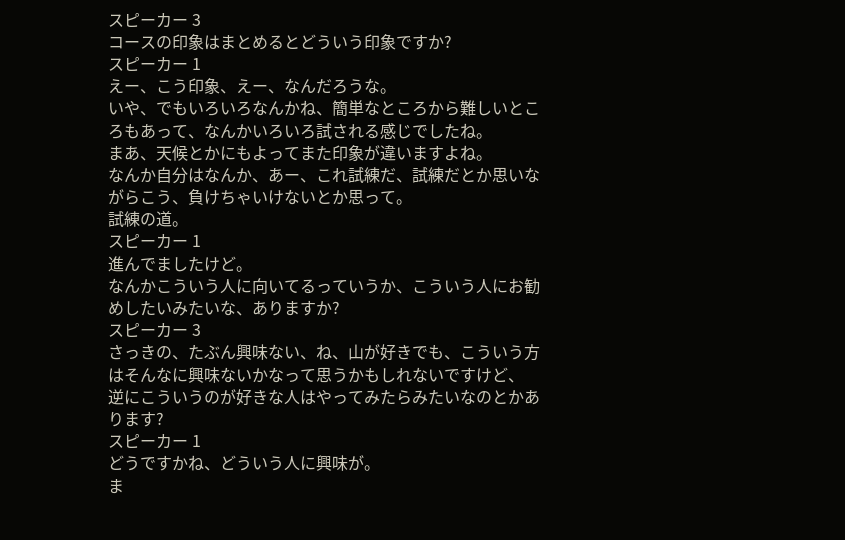スピーカー 3
コースの印象はまとめるとどういう印象ですか?
スピーカー 1
えー、こう印象、えー、なんだろうな。
いや、でもいろいろなんかね、簡単なところから難しいところもあって、なんかいろいろ試される感じでしたね。
まあ、天候とかにもよってまた印象が違いますよね。
なんか自分はなんか、あー、これ試練だ、試練だとか思いながらこう、負けちゃいけないとか思って。
試練の道。
スピーカー 1
進んでましたけど。
なんかこういう人に向いてるっていうか、こういう人にお勧めしたいみたいな、ありますか?
スピーカー 3
さっきの、たぶん興味ない、ね、山が好きでも、こういう方はそんなに興味ないかなって思うかもしれないですけど、
逆にこういうのが好きな人はやってみたらみたいなのとかあります?
スピーカー 1
どうですかね、どういう人に興味が。
ま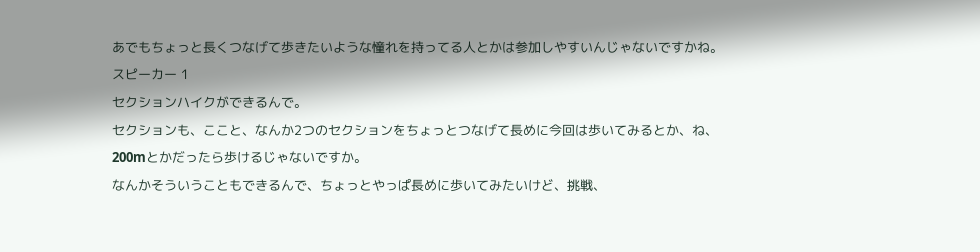あでもちょっと長くつなげて歩きたいような憧れを持ってる人とかは参加しやすいんじゃないですかね。
スピーカー 1
セクションハイクができるんで。
セクションも、ここと、なんか2つのセクションをちょっとつなげて長めに今回は歩いてみるとか、ね、200mとかだったら歩けるじゃないですか。
なんかそういうこともできるんで、ちょっとやっぱ長めに歩いてみたいけど、挑戦、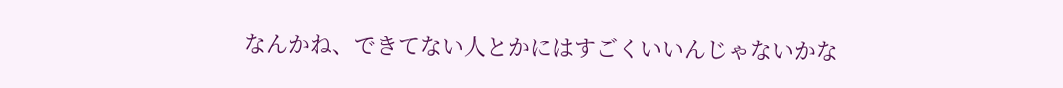なんかね、できてない人とかにはすごくいいんじゃないかな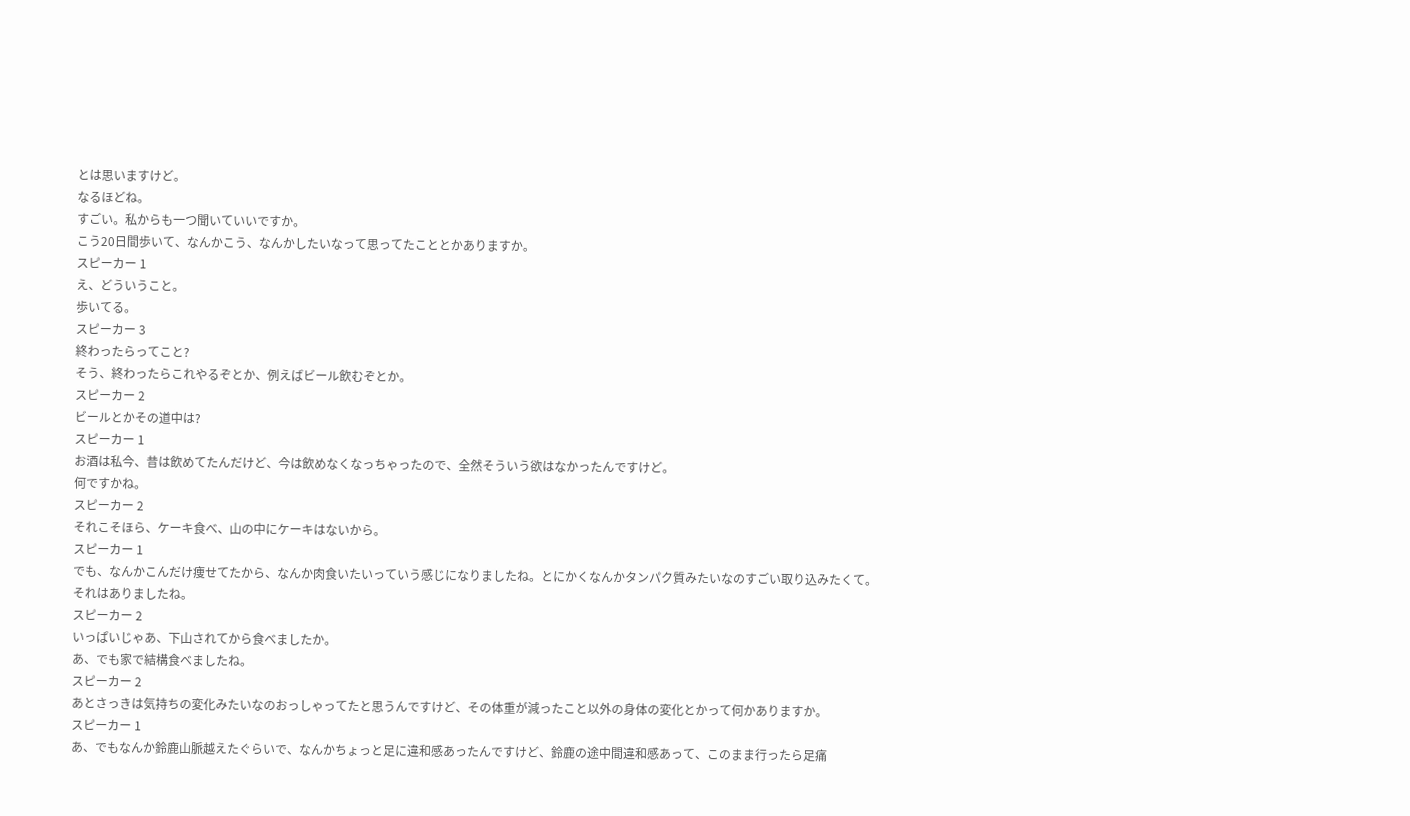とは思いますけど。
なるほどね。
すごい。私からも一つ聞いていいですか。
こう20日間歩いて、なんかこう、なんかしたいなって思ってたこととかありますか。
スピーカー 1
え、どういうこと。
歩いてる。
スピーカー 3
終わったらってこと?
そう、終わったらこれやるぞとか、例えばビール飲むぞとか。
スピーカー 2
ビールとかその道中は?
スピーカー 1
お酒は私今、昔は飲めてたんだけど、今は飲めなくなっちゃったので、全然そういう欲はなかったんですけど。
何ですかね。
スピーカー 2
それこそほら、ケーキ食べ、山の中にケーキはないから。
スピーカー 1
でも、なんかこんだけ痩せてたから、なんか肉食いたいっていう感じになりましたね。とにかくなんかタンパク質みたいなのすごい取り込みたくて。
それはありましたね。
スピーカー 2
いっぱいじゃあ、下山されてから食べましたか。
あ、でも家で結構食べましたね。
スピーカー 2
あとさっきは気持ちの変化みたいなのおっしゃってたと思うんですけど、その体重が減ったこと以外の身体の変化とかって何かありますか。
スピーカー 1
あ、でもなんか鈴鹿山脈越えたぐらいで、なんかちょっと足に違和感あったんですけど、鈴鹿の途中間違和感あって、このまま行ったら足痛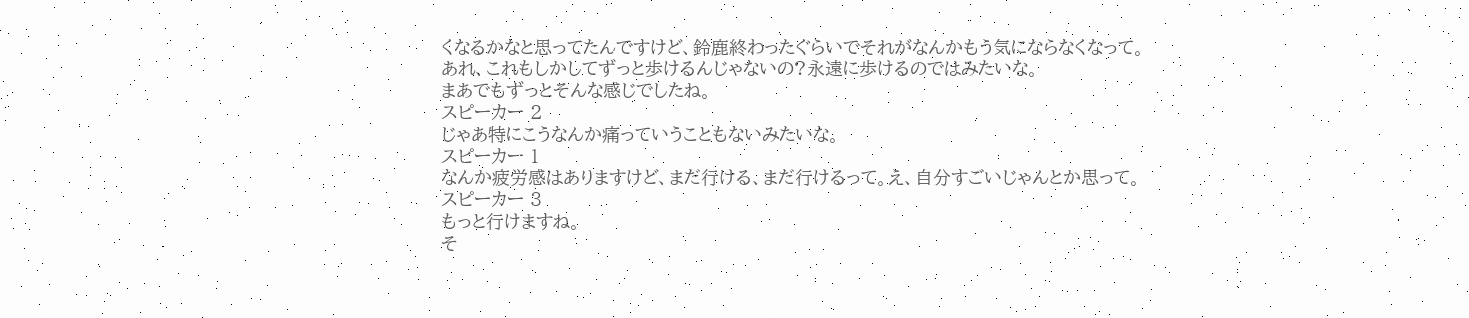くなるかなと思ってたんですけど、鈴鹿終わったぐらいでそれがなんかもう気にならなくなって。
あれ、これもしかしてずっと歩けるんじゃないの?永遠に歩けるのではみたいな。
まあでもずっとそんな感じでしたね。
スピーカー 2
じゃあ特にこうなんか痛っていうこともないみたいな。
スピーカー 1
なんか疲労感はありますけど、まだ行ける、まだ行けるって。え、自分すごいじゃんとか思って。
スピーカー 3
もっと行けますね。
そ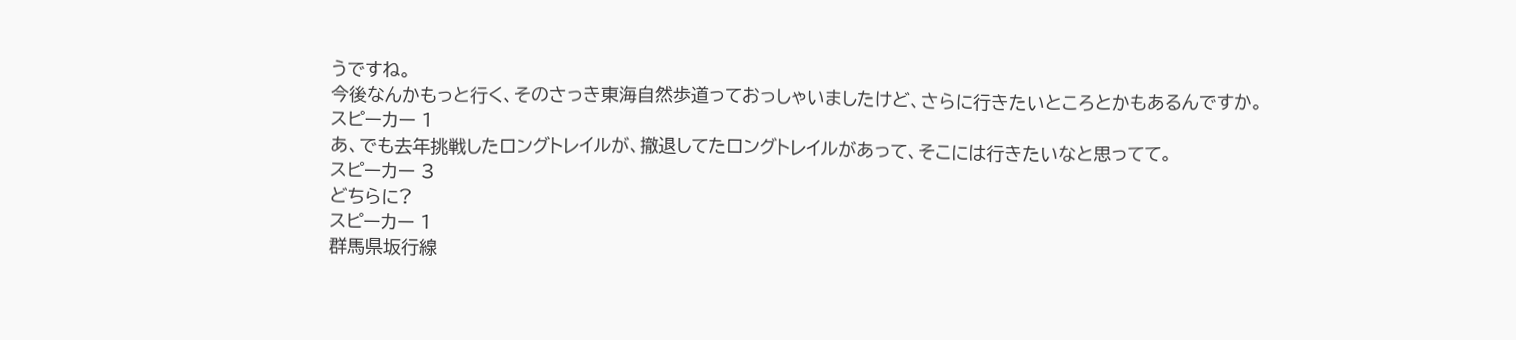うですね。
今後なんかもっと行く、そのさっき東海自然歩道っておっしゃいましたけど、さらに行きたいところとかもあるんですか。
スピーカー 1
あ、でも去年挑戦したロングトレイルが、撤退してたロングトレイルがあって、そこには行きたいなと思ってて。
スピーカー 3
どちらに?
スピーカー 1
群馬県坂行線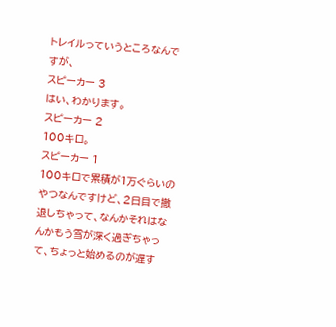トレイルっていうところなんですが、
スピーカー 3
はい、わかります。
スピーカー 2
100キロ。
スピーカー 1
100キロで累積が1万ぐらいのやつなんですけど、2日目で撤退しちゃって、なんかそれはなんかもう雪が深く過ぎちゃって、ちょっと始めるのが遅す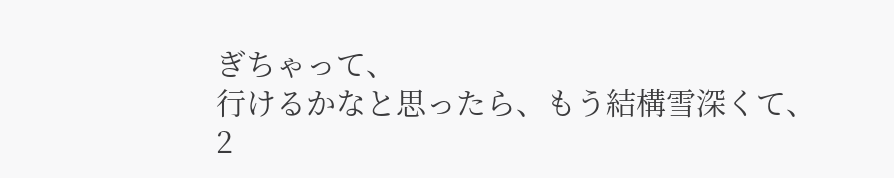ぎちゃって、
行けるかなと思ったら、もう結構雪深くて、2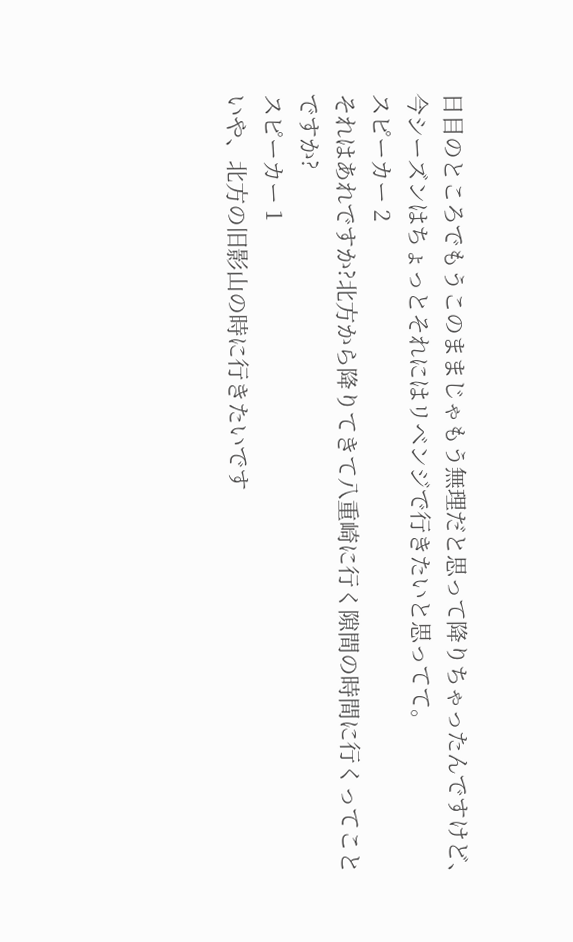日目のところでもうこのままじゃもう無理だと思って降りちゃったんですけど、
今シーズンはちょっとそれにはリベンジで行きたいと思ってて。
スピーカー 2
それはあれですか?北方から降りてきて八重崎に行く隙間の時間に行くってことですか?
スピーカー 1
いや、北方の旧影山の時に行きたいです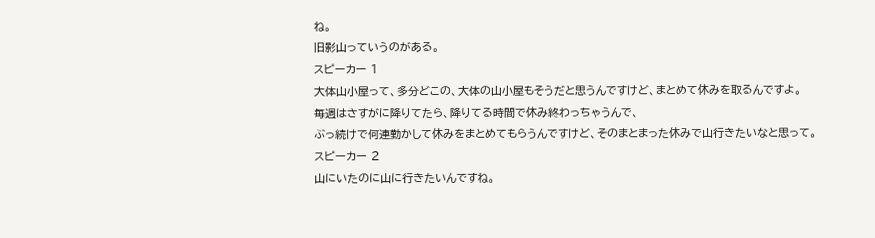ね。
旧影山っていうのがある。
スピーカー 1
大体山小屋って、多分どこの、大体の山小屋もそうだと思うんですけど、まとめて休みを取るんですよ。
毎週はさすがに降りてたら、降りてる時間で休み終わっちゃうんで、
ぶっ続けで何連勤かして休みをまとめてもらうんですけど、そのまとまった休みで山行きたいなと思って。
スピーカー 2
山にいたのに山に行きたいんですね。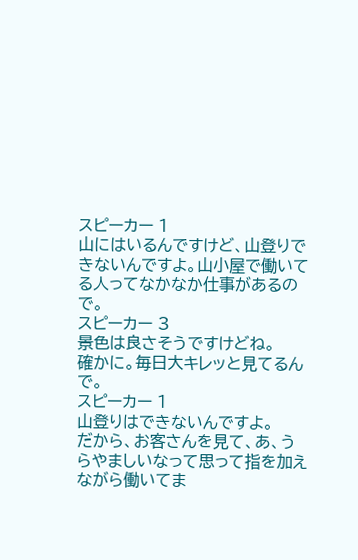スピーカー 1
山にはいるんですけど、山登りできないんですよ。山小屋で働いてる人ってなかなか仕事があるので。
スピーカー 3
景色は良さそうですけどね。
確かに。毎日大キレッと見てるんで。
スピーカー 1
山登りはできないんですよ。
だから、お客さんを見て、あ、うらやましいなって思って指を加えながら働いてま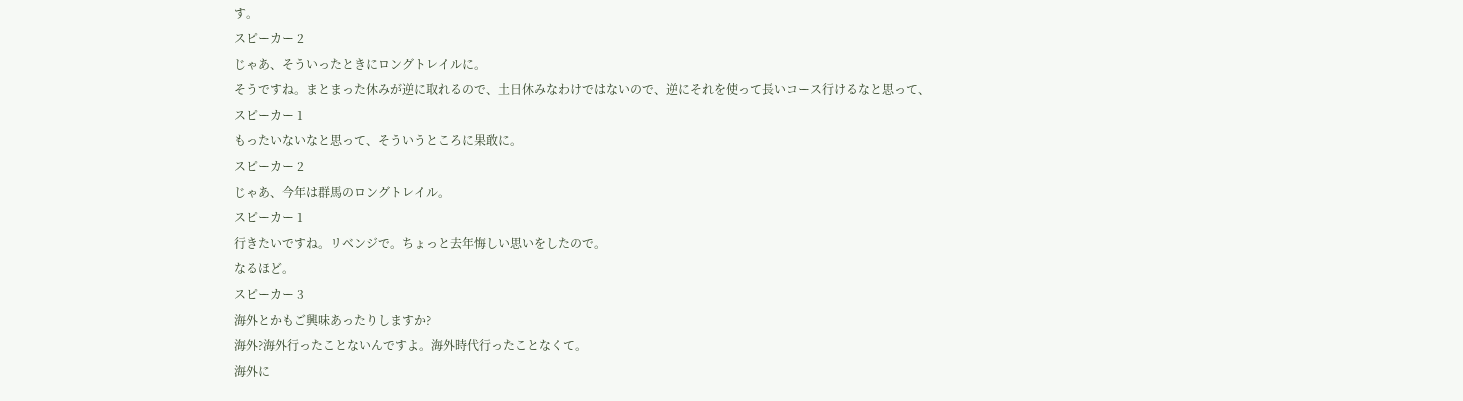す。
スピーカー 2
じゃあ、そういったときにロングトレイルに。
そうですね。まとまった休みが逆に取れるので、土日休みなわけではないので、逆にそれを使って長いコース行けるなと思って、
スピーカー 1
もったいないなと思って、そういうところに果敢に。
スピーカー 2
じゃあ、今年は群馬のロングトレイル。
スピーカー 1
行きたいですね。リベンジで。ちょっと去年悔しい思いをしたので。
なるほど。
スピーカー 3
海外とかもご興味あったりしますか?
海外?海外行ったことないんですよ。海外時代行ったことなくて。
海外に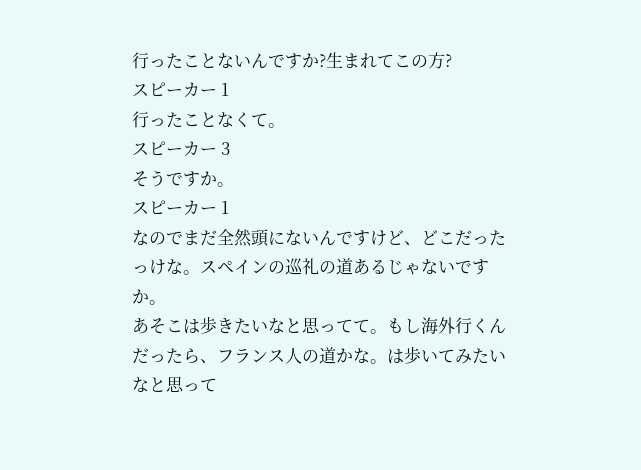行ったことないんですか?生まれてこの方?
スピーカー 1
行ったことなくて。
スピーカー 3
そうですか。
スピーカー 1
なのでまだ全然頭にないんですけど、どこだったっけな。スペインの巡礼の道あるじゃないですか。
あそこは歩きたいなと思ってて。もし海外行くんだったら、フランス人の道かな。は歩いてみたいなと思って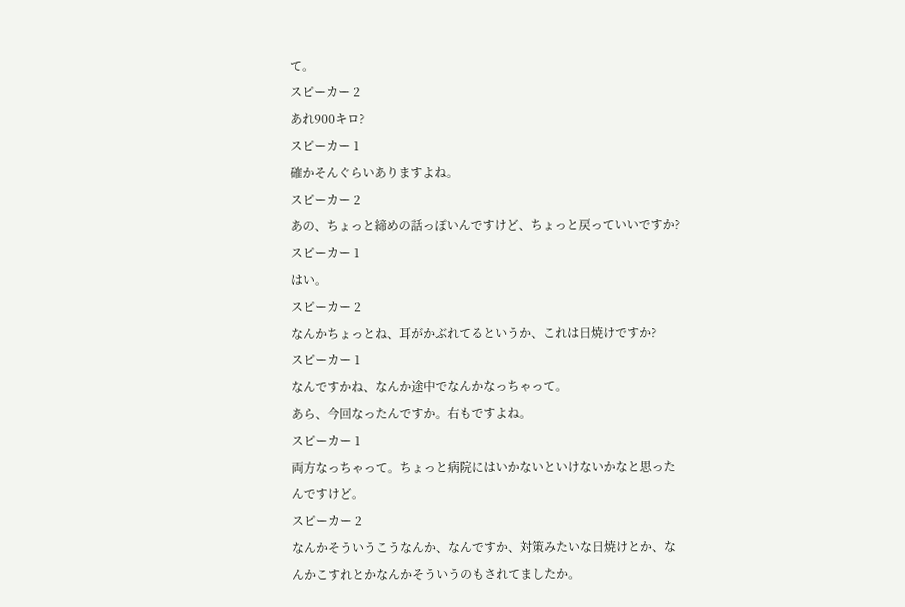て。
スピーカー 2
あれ900キロ?
スピーカー 1
確かそんぐらいありますよね。
スピーカー 2
あの、ちょっと締めの話っぽいんですけど、ちょっと戻っていいですか?
スピーカー 1
はい。
スピーカー 2
なんかちょっとね、耳がかぶれてるというか、これは日焼けですか?
スピーカー 1
なんですかね、なんか途中でなんかなっちゃって。
あら、今回なったんですか。右もですよね。
スピーカー 1
両方なっちゃって。ちょっと病院にはいかないといけないかなと思ったんですけど。
スピーカー 2
なんかそういうこうなんか、なんですか、対策みたいな日焼けとか、なんかこすれとかなんかそういうのもされてましたか。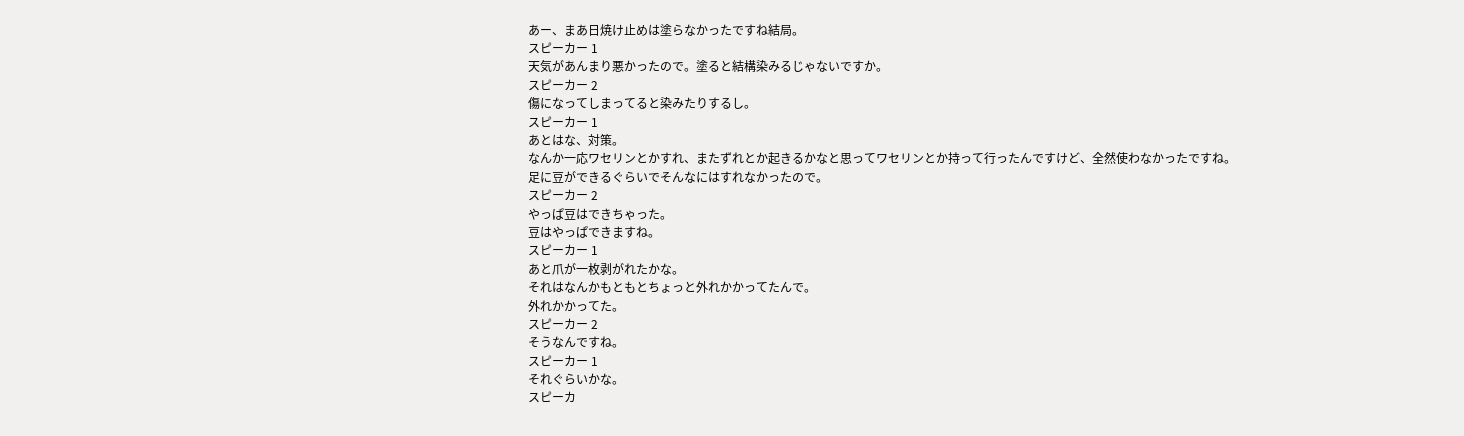あー、まあ日焼け止めは塗らなかったですね結局。
スピーカー 1
天気があんまり悪かったので。塗ると結構染みるじゃないですか。
スピーカー 2
傷になってしまってると染みたりするし。
スピーカー 1
あとはな、対策。
なんか一応ワセリンとかすれ、またずれとか起きるかなと思ってワセリンとか持って行ったんですけど、全然使わなかったですね。
足に豆ができるぐらいでそんなにはすれなかったので。
スピーカー 2
やっぱ豆はできちゃった。
豆はやっぱできますね。
スピーカー 1
あと爪が一枚剥がれたかな。
それはなんかもともとちょっと外れかかってたんで。
外れかかってた。
スピーカー 2
そうなんですね。
スピーカー 1
それぐらいかな。
スピーカ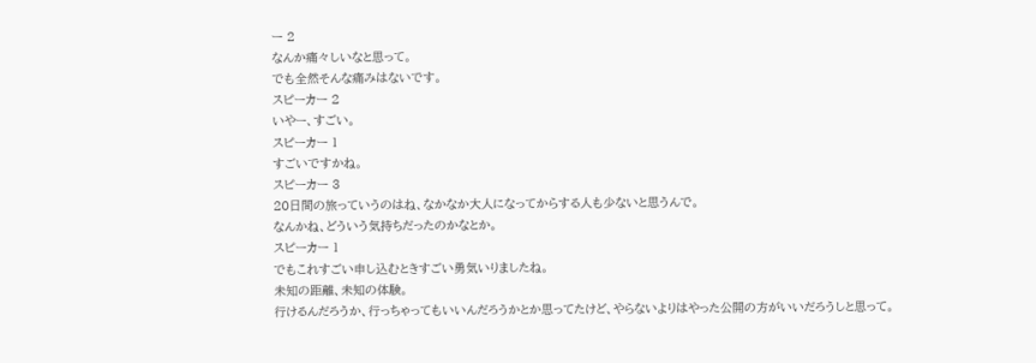ー 2
なんか痛々しいなと思って。
でも全然そんな痛みはないです。
スピーカー 2
いやー、すごい。
スピーカー 1
すごいですかね。
スピーカー 3
20日間の旅っていうのはね、なかなか大人になってからする人も少ないと思うんで。
なんかね、どういう気持ちだったのかなとか。
スピーカー 1
でもこれすごい申し込むときすごい勇気いりましたね。
未知の距離、未知の体験。
行けるんだろうか、行っちゃってもいいんだろうかとか思ってたけど、やらないよりはやった公開の方がいいだろうしと思って。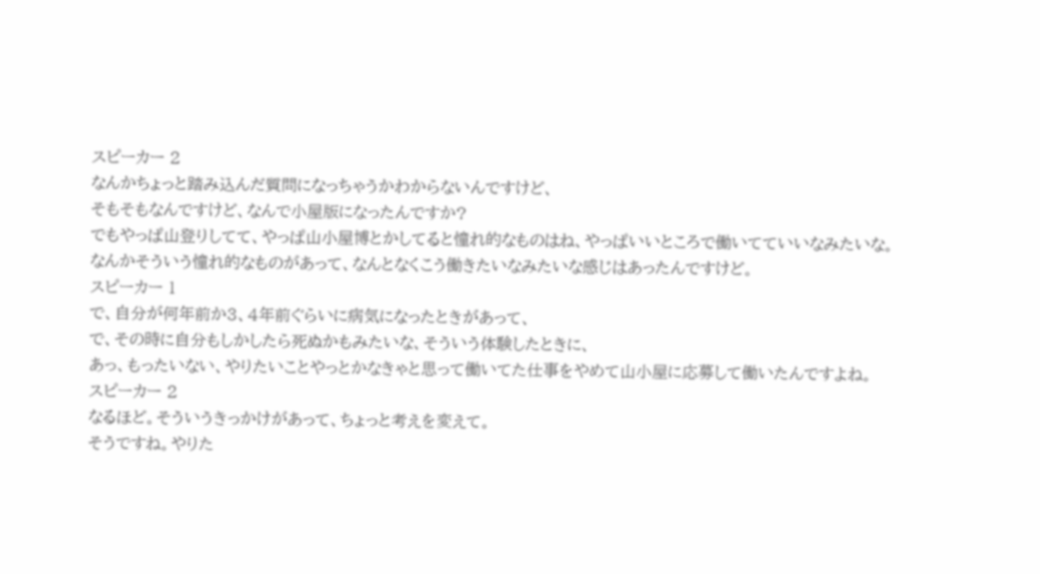スピーカー 2
なんかちょっと踏み込んだ質問になっちゃうかわからないんですけど、
そもそもなんですけど、なんで小屋版になったんですか?
でもやっぱ山登りしてて、やっぱ山小屋博とかしてると憧れ的なものはね、やっぱいいところで働いてていいなみたいな。
なんかそういう憧れ的なものがあって、なんとなくこう働きたいなみたいな感じはあったんですけど。
スピーカー 1
で、自分が何年前か3、4年前ぐらいに病気になったときがあって、
で、その時に自分もしかしたら死ぬかもみたいな、そういう体験したときに、
あっ、もったいない、やりたいことやっとかなきゃと思って働いてた仕事をやめて山小屋に応募して働いたんですよね。
スピーカー 2
なるほど。そういうきっかけがあって、ちょっと考えを変えて。
そうですね。やりた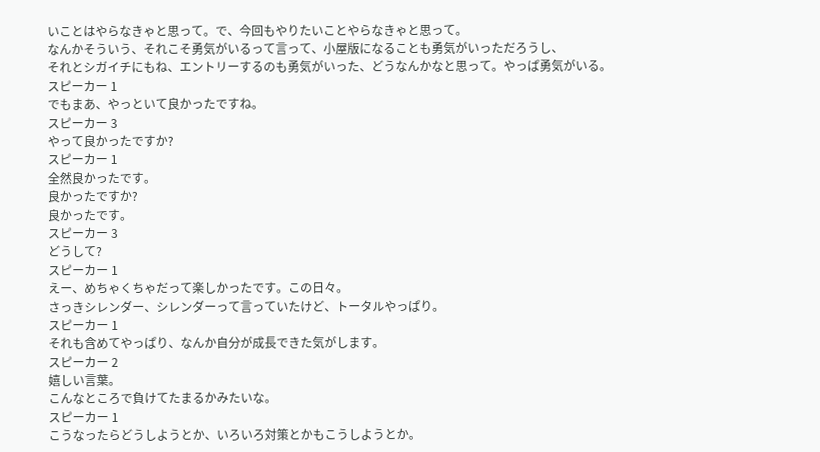いことはやらなきゃと思って。で、今回もやりたいことやらなきゃと思って。
なんかそういう、それこそ勇気がいるって言って、小屋版になることも勇気がいっただろうし、
それとシガイチにもね、エントリーするのも勇気がいった、どうなんかなと思って。やっぱ勇気がいる。
スピーカー 1
でもまあ、やっといて良かったですね。
スピーカー 3
やって良かったですか?
スピーカー 1
全然良かったです。
良かったですか?
良かったです。
スピーカー 3
どうして?
スピーカー 1
えー、めちゃくちゃだって楽しかったです。この日々。
さっきシレンダー、シレンダーって言っていたけど、トータルやっぱり。
スピーカー 1
それも含めてやっぱり、なんか自分が成長できた気がします。
スピーカー 2
嬉しい言葉。
こんなところで負けてたまるかみたいな。
スピーカー 1
こうなったらどうしようとか、いろいろ対策とかもこうしようとか。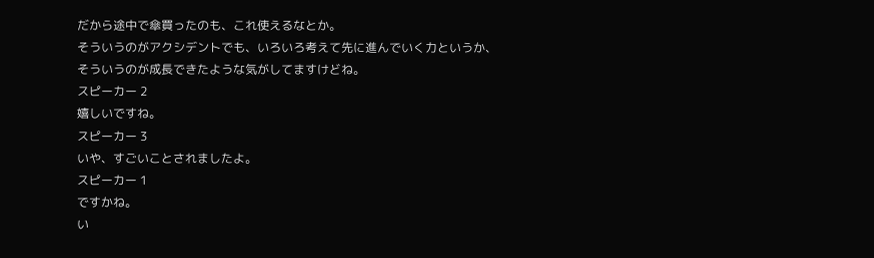だから途中で傘買ったのも、これ使えるなとか。
そういうのがアクシデントでも、いろいろ考えて先に進んでいく力というか、
そういうのが成長できたような気がしてますけどね。
スピーカー 2
嬉しいですね。
スピーカー 3
いや、すごいことされましたよ。
スピーカー 1
ですかね。
い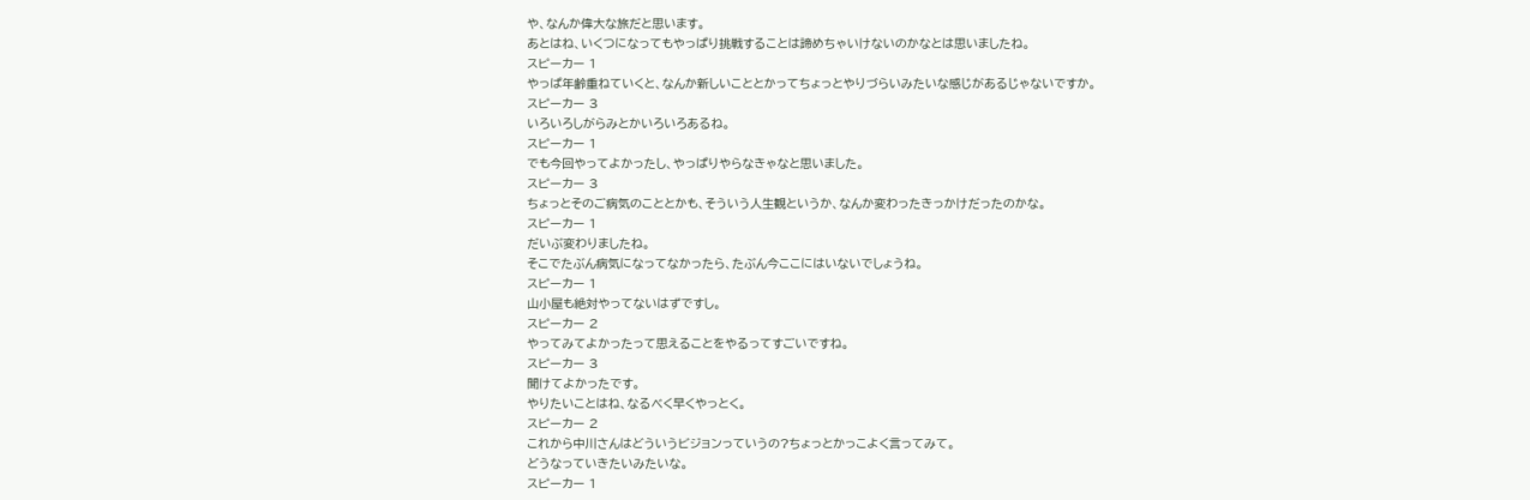や、なんか偉大な旅だと思います。
あとはね、いくつになってもやっぱり挑戦することは諦めちゃいけないのかなとは思いましたね。
スピーカー 1
やっぱ年齢重ねていくと、なんか新しいこととかってちょっとやりづらいみたいな感じがあるじゃないですか。
スピーカー 3
いろいろしがらみとかいろいろあるね。
スピーカー 1
でも今回やってよかったし、やっぱりやらなきゃなと思いました。
スピーカー 3
ちょっとそのご病気のこととかも、そういう人生観というか、なんか変わったきっかけだったのかな。
スピーカー 1
だいぶ変わりましたね。
そこでたぶん病気になってなかったら、たぶん今ここにはいないでしょうね。
スピーカー 1
山小屋も絶対やってないはずですし。
スピーカー 2
やってみてよかったって思えることをやるってすごいですね。
スピーカー 3
聞けてよかったです。
やりたいことはね、なるべく早くやっとく。
スピーカー 2
これから中川さんはどういうビジョンっていうの?ちょっとかっこよく言ってみて。
どうなっていきたいみたいな。
スピーカー 1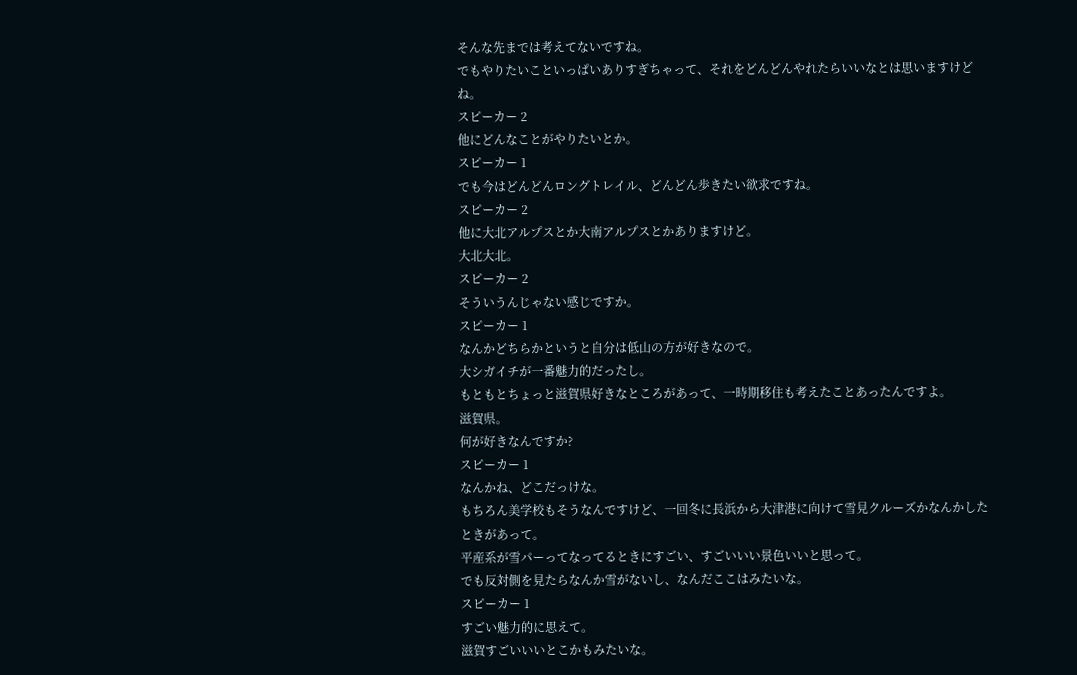そんな先までは考えてないですね。
でもやりたいこといっぱいありすぎちゃって、それをどんどんやれたらいいなとは思いますけどね。
スピーカー 2
他にどんなことがやりたいとか。
スピーカー 1
でも今はどんどんロングトレイル、どんどん歩きたい欲求ですね。
スピーカー 2
他に大北アルプスとか大南アルプスとかありますけど。
大北大北。
スピーカー 2
そういうんじゃない感じですか。
スピーカー 1
なんかどちらかというと自分は低山の方が好きなので。
大シガイチが一番魅力的だったし。
もともとちょっと滋賀県好きなところがあって、一時期移住も考えたことあったんですよ。
滋賀県。
何が好きなんですか?
スピーカー 1
なんかね、どこだっけな。
もちろん美学校もそうなんですけど、一回冬に長浜から大津港に向けて雪見クルーズかなんかしたときがあって。
平産系が雪パーってなってるときにすごい、すごいいい景色いいと思って。
でも反対側を見たらなんか雪がないし、なんだここはみたいな。
スピーカー 1
すごい魅力的に思えて。
滋賀すごいいいとこかもみたいな。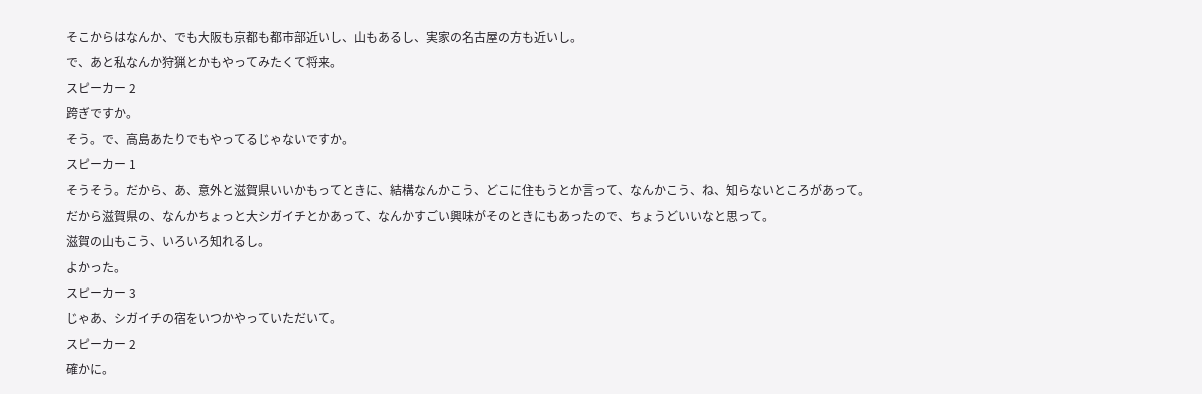そこからはなんか、でも大阪も京都も都市部近いし、山もあるし、実家の名古屋の方も近いし。
で、あと私なんか狩猟とかもやってみたくて将来。
スピーカー 2
跨ぎですか。
そう。で、高島あたりでもやってるじゃないですか。
スピーカー 1
そうそう。だから、あ、意外と滋賀県いいかもってときに、結構なんかこう、どこに住もうとか言って、なんかこう、ね、知らないところがあって。
だから滋賀県の、なんかちょっと大シガイチとかあって、なんかすごい興味がそのときにもあったので、ちょうどいいなと思って。
滋賀の山もこう、いろいろ知れるし。
よかった。
スピーカー 3
じゃあ、シガイチの宿をいつかやっていただいて。
スピーカー 2
確かに。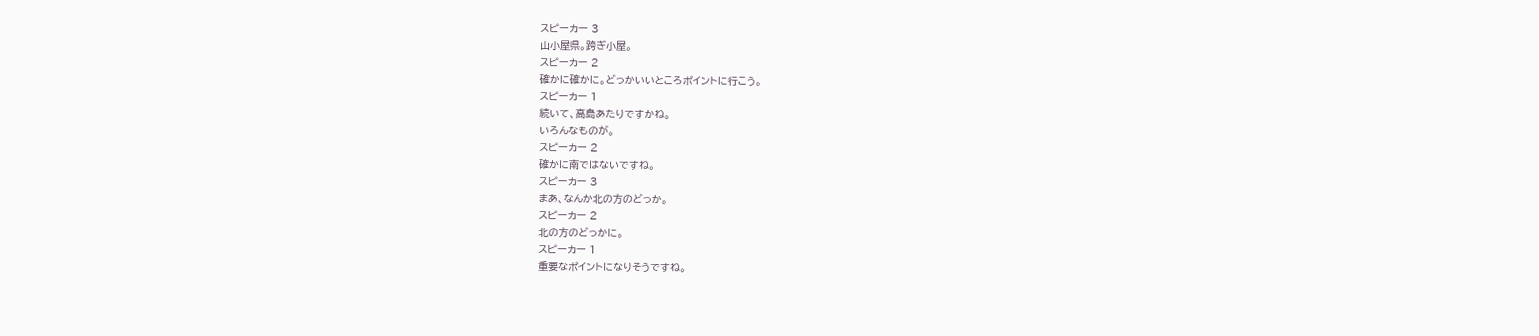スピーカー 3
山小屋県。跨ぎ小屋。
スピーカー 2
確かに確かに。どっかいいところポイントに行こう。
スピーカー 1
続いて、高島あたりですかね。
いろんなものが。
スピーカー 2
確かに南ではないですね。
スピーカー 3
まあ、なんか北の方のどっか。
スピーカー 2
北の方のどっかに。
スピーカー 1
重要なポイントになりそうですね。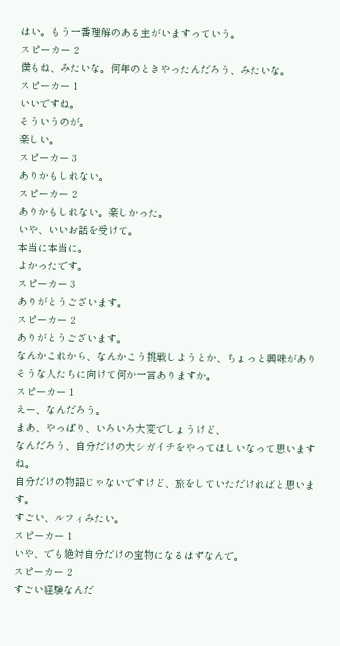はい。もう一番理解のある主がいますっていう。
スピーカー 2
僕もね、みたいな。何年のときやったんだろう、みたいな。
スピーカー 1
いいですね。
そういうのが。
楽しい。
スピーカー 3
ありかもしれない。
スピーカー 2
ありかもしれない。楽しかった。
いや、いいお話を受けて。
本当に本当に。
よかったです。
スピーカー 3
ありがとうございます。
スピーカー 2
ありがとうございます。
なんかこれから、なんかこう挑戦しようとか、ちょっと興味がありそうな人たちに向けて何か一言ありますか。
スピーカー 1
えー、なんだろう。
まあ、やっぱり、いろいろ大変でしょうけど、
なんだろう、自分だけの大シガイチをやってほしいなって思いますね。
自分だけの物語じゃないですけど、旅をしていただければと思います。
すごい、ルフィみたい。
スピーカー 1
いや、でも絶対自分だけの宝物になるはずなんで。
スピーカー 2
すごい経験なんだ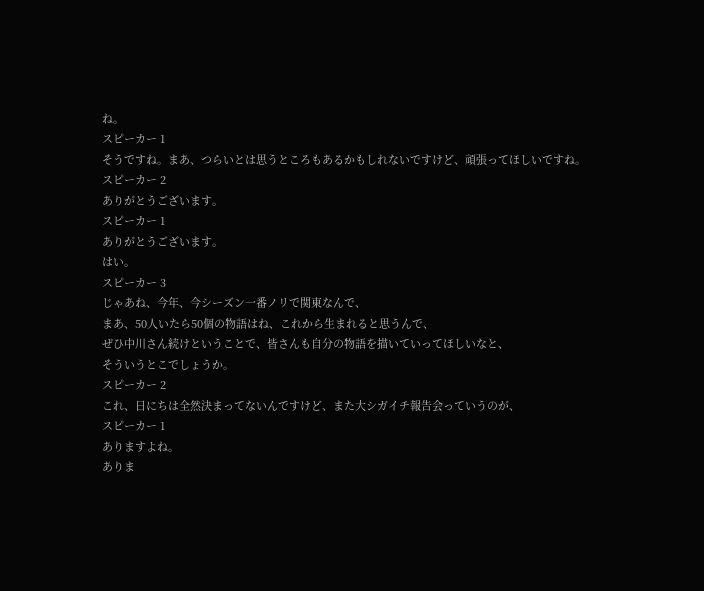ね。
スピーカー 1
そうですね。まあ、つらいとは思うところもあるかもしれないですけど、頑張ってほしいですね。
スピーカー 2
ありがとうございます。
スピーカー 1
ありがとうございます。
はい。
スピーカー 3
じゃあね、今年、今シーズン一番ノリで関東なんで、
まあ、50人いたら50個の物語はね、これから生まれると思うんで、
ぜひ中川さん続けということで、皆さんも自分の物語を描いていってほしいなと、
そういうとこでしょうか。
スピーカー 2
これ、日にちは全然決まってないんですけど、また大シガイチ報告会っていうのが、
スピーカー 1
ありますよね。
ありま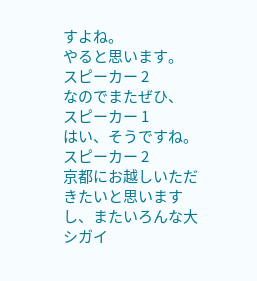すよね。
やると思います。
スピーカー 2
なのでまたぜひ、
スピーカー 1
はい、そうですね。
スピーカー 2
京都にお越しいただきたいと思いますし、またいろんな大シガイ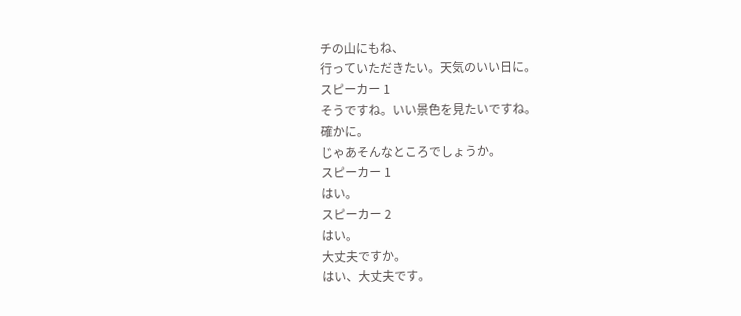チの山にもね、
行っていただきたい。天気のいい日に。
スピーカー 1
そうですね。いい景色を見たいですね。
確かに。
じゃあそんなところでしょうか。
スピーカー 1
はい。
スピーカー 2
はい。
大丈夫ですか。
はい、大丈夫です。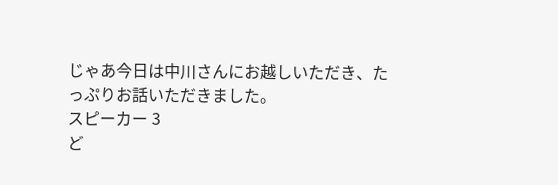じゃあ今日は中川さんにお越しいただき、たっぷりお話いただきました。
スピーカー 3
ど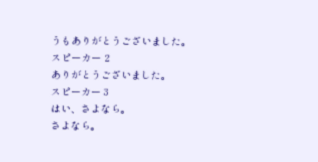うもありがとうございました。
スピーカー 2
ありがとうございました。
スピーカー 3
はい、さよなら。
さよなら。